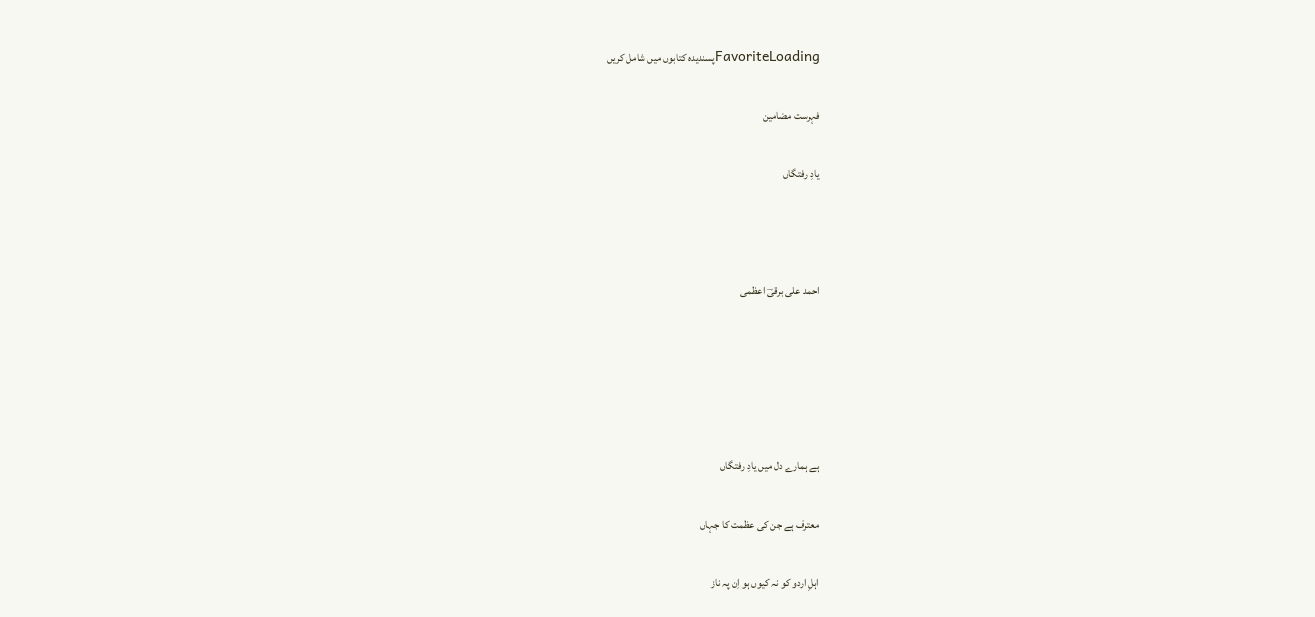FavoriteLoadingپسندیدہ کتابوں میں شامل کریں

فہرست مضامین

یادِ رفتگاں



احمد علی برقیؔ اعظمی





ہے ہمارے دل میں یادِ رفتگاں

معترف ہے جن کی عظمت کا جہاں

اہلِ اردو کو نہ کیوں ہو اِن پہ ناز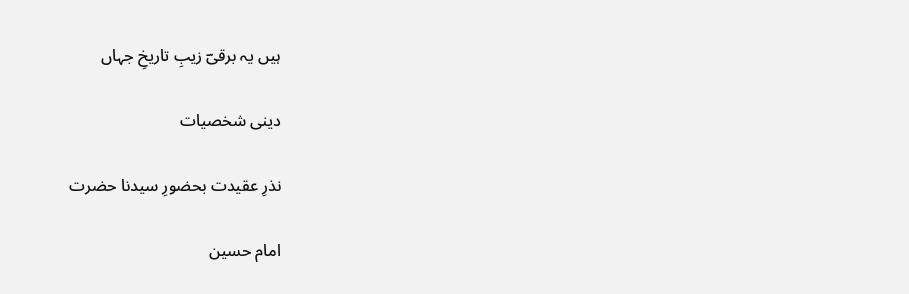ہیں یہ برقیؔ زیبِ تاریخِ جہاں

دینی شخصیات

نذرِ عقیدت بحضورِ سیدنا حضرت

امام حسین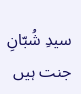سیدِ شُبّانِ جنت ہیں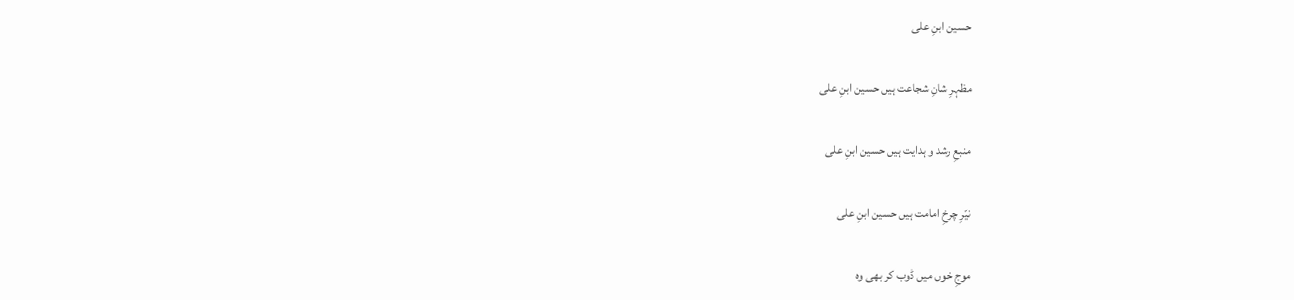حسین ابنِ علی

مظہرِ شانِ شجاعت ہیں حسین ابنِ علی

منبعِ رشد و ہدایت ہیں حسین ابنِ علی

نیّرِ چرخِ امامت ہیں حسین ابنِ علی

موجِ خوں میں ڈوب کر بھی وہ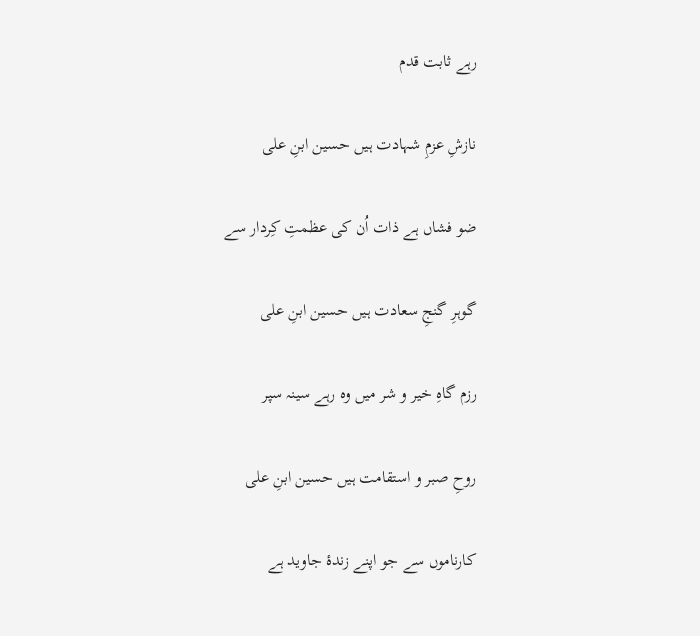رہے ثابت قدم

نازشِ عزمِ شہادت ہیں حسین ابنِ علی

ضو فشاں ہے ذات اُن کی عظمتِ کِردار سے

گوہرِ گنجِ سعادت ہیں حسین ابنِ علی

رزم گاہِ خیر و شر میں وہ رہے سینہ سپر

روحِ صبر و استقامت ہیں حسین ابنِ علی

کارناموں سے جو اپنے زندۂ جاوید ہے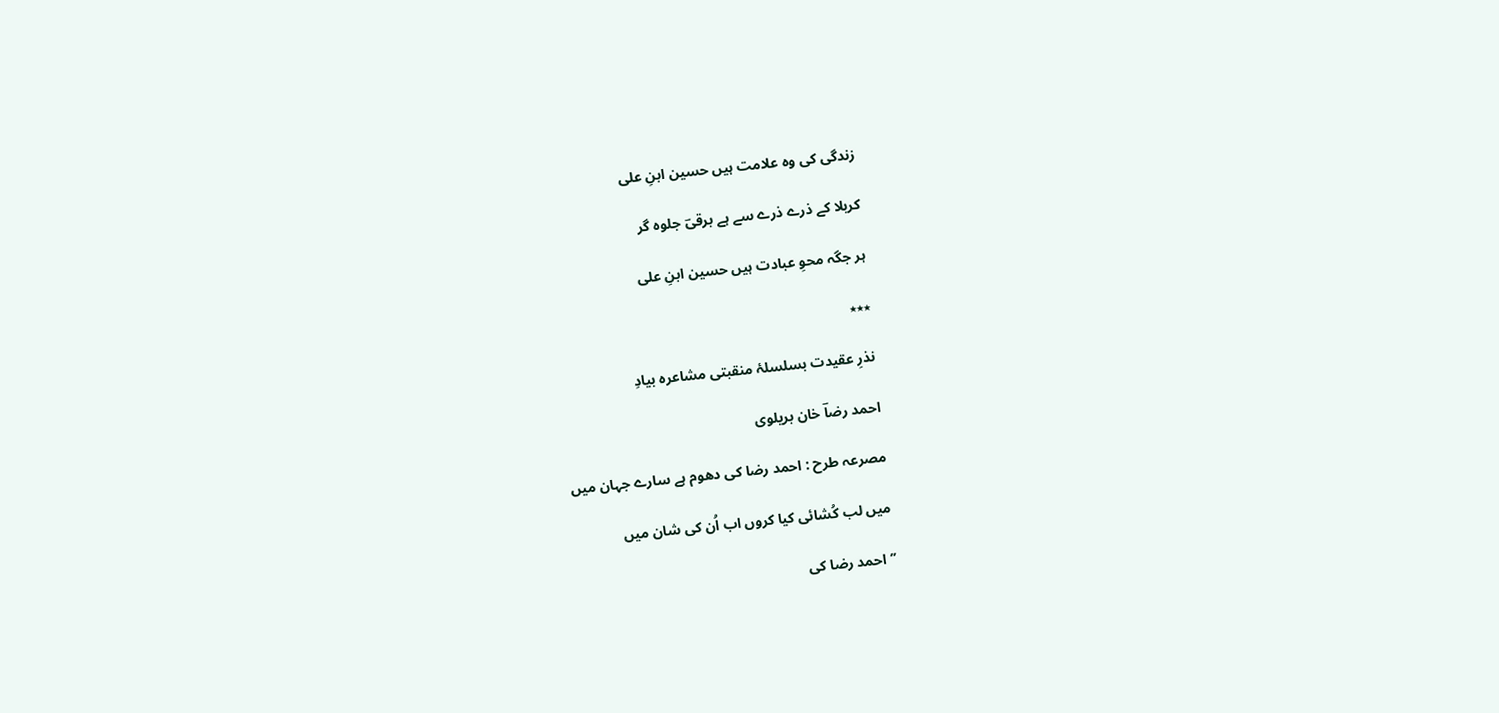زندگی کی وہ علامت ہیں حسین ابنِ علی

کربلا کے ذرے ذرے سے ہے برقیؔ جلوہ گر

ہر جگہ محوِ عبادت ہیں حسین ابنِ علی

٭٭٭

نذرِ عقیدت بسلسلۂ منقبتی مشاعرہ بیادِ

احمد رضاؔ خان بریلوی

مصرعہ طرح : احمد رضا کی دھوم ہے سارے جہان میں

میں لب کُشائی کیا کروں اب اُن کی شان میں

’’احمد رضا کی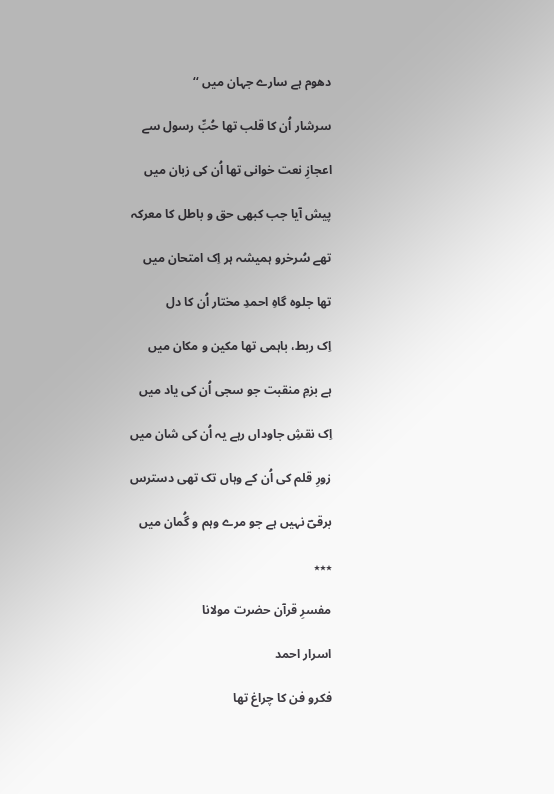دھوم ہے سارے جہان میں ‘‘

سرشار اُن کا قلب تھا حُبِّ رسول سے

اعجازِ نعت خوانی تھا اُن کی زبان میں

پیش آیا جب کبھی حق و باطل کا معرکہ

تھے سُرخرو ہمیشہ ہر اِک امتحان میں

تھا جلوہ گاہِ احمدِ مختار اُن کا دل

اِک ربط، باہمی تھا مکین و مکان میں

ہے بزمِ منقبت جو سجی اُن کی یاد میں

اِک نقشِ جاوداں رہے یہ اُن کی شان میں

زورِ قلم کی اُن کے وہاں تک تھی دسترس

برقیؔ نہیں ہے جو مرے وہم و گُمان میں

٭٭٭

مفسرِ قرآن حضرت مولانا

اسرار احمد

فکرو فن کا چراغ تھا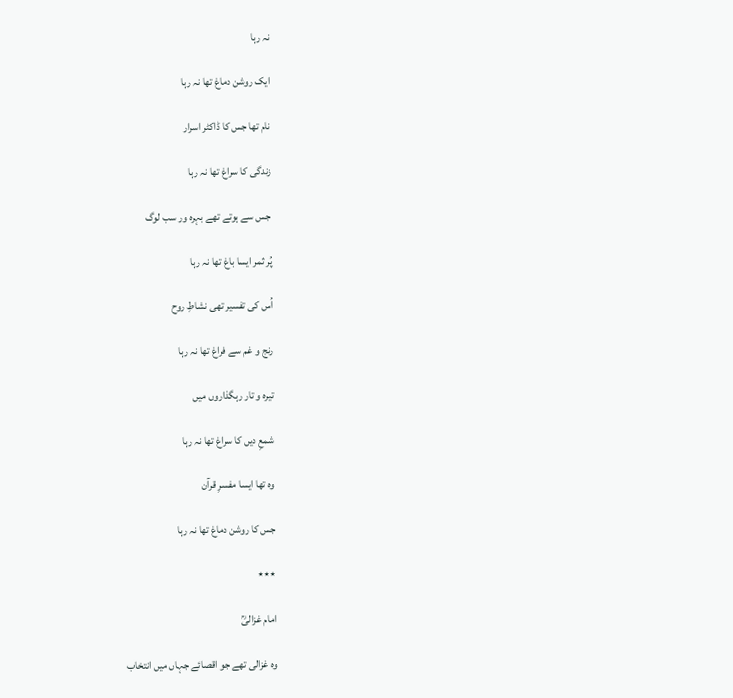نہ رہا

ایک روشن دماغ تھا نہ رہا

نام تھا جس کا ڈاکٹر اسرار

زندگی کا سراغ تھا نہ رہا

جس سے ہوتے تھے بہرہ ور سب لوگ

پُر ثمر ایسا باغ تھا نہ رہا

اُس کی تفسیر تھی نشاطِ روح

رنج و غم سے فراغ تھا نہ رہا

تیرہ و تار رہگذاروں میں

شمعِ دیں کا سراغ تھا نہ رہا

وہ تھا ایسا مفسرِ قرآن

جس کا روشن دماغ تھا نہ رہا

٭٭٭

امام غزالیؒ

وہ غزالی تھے جو اقصائے جہاں میں انتخاب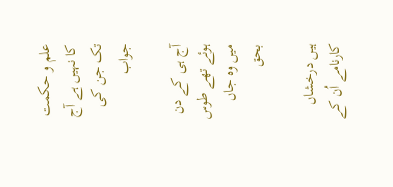علم و حکمت کا نہیں ہے آج تک جن کی جواب

آج ہی کے دن ہوئے تھے طوس میں وہ جاں بحق

ہیں درخشاں کارنامے اُن کے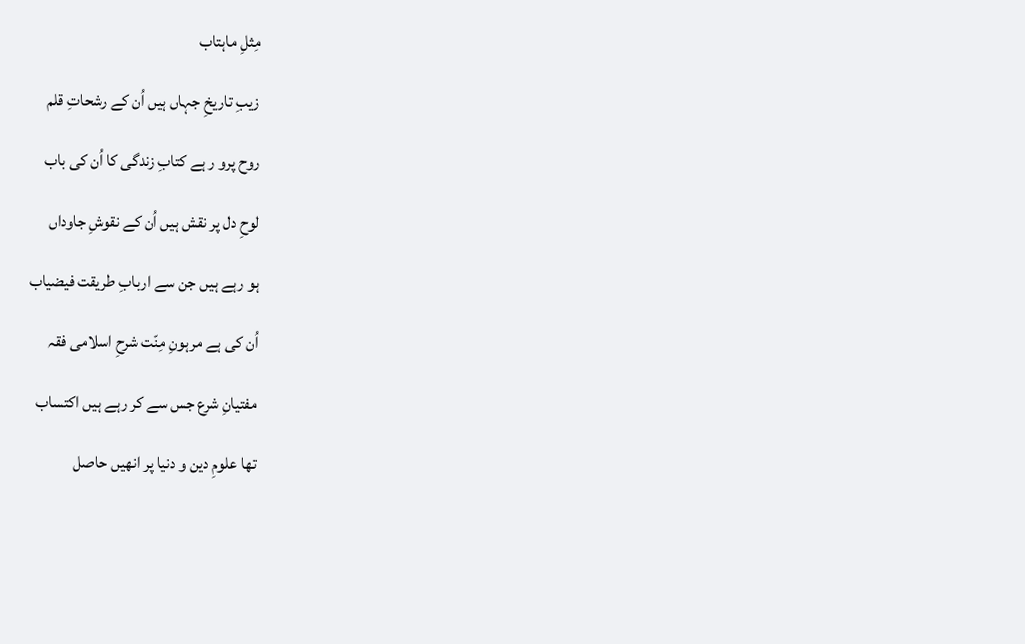مِثلِ ماہتاب

زیبِ تاریخِ جہاں ہیں اُن کے رشحاتِ قلم

روح پرو ر ہے کتابِ زندگی کا اُن کی باب

لوحِ دل پر نقش ہیں اُن کے نقوشِ جاوداں

ہو رہے ہیں جن سے اربابِ طریقت فیضیاب

اُن کی ہے مرہونِ مِنّت شرحِ اسلامی فقہ

مفتیانِ شرع جس سے کر رہے ہیں اکتساب

تھا علومِ دین و دنیا پر انھیں حاصل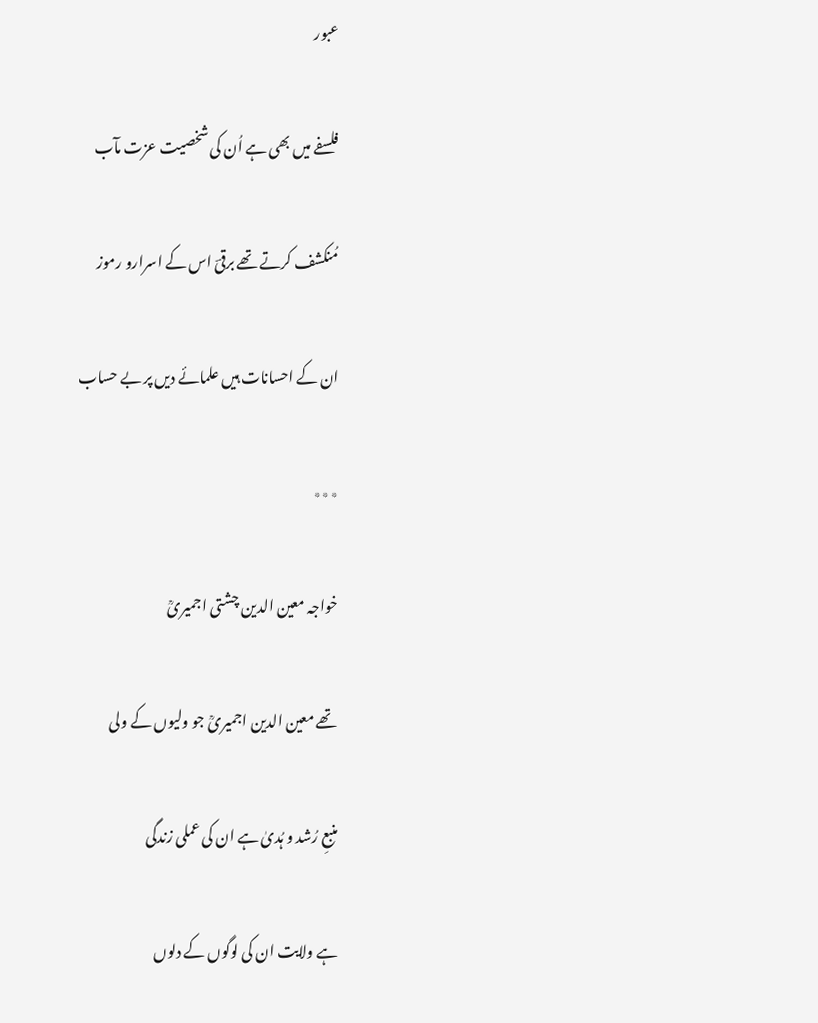عبور

فلسفے میں بھی ہے اُن کی شخصیت عزت مآب

مُنکشف کرتے تھے برقیؔ اس کے اسرارو رموز

ان کے احسانات ہیں علمائے دیں پر بے حساب

٭٭٭

خواجہ معین الدین چشتی اجمیریؒ

تھے معین الدین اجمیریؒ جو ولیوں کے ولی

منبعِ رُشد و ہُدیٰ ہے ان کی عملی زندگی

ہے ولایت ان کی لوگوں کے دلوں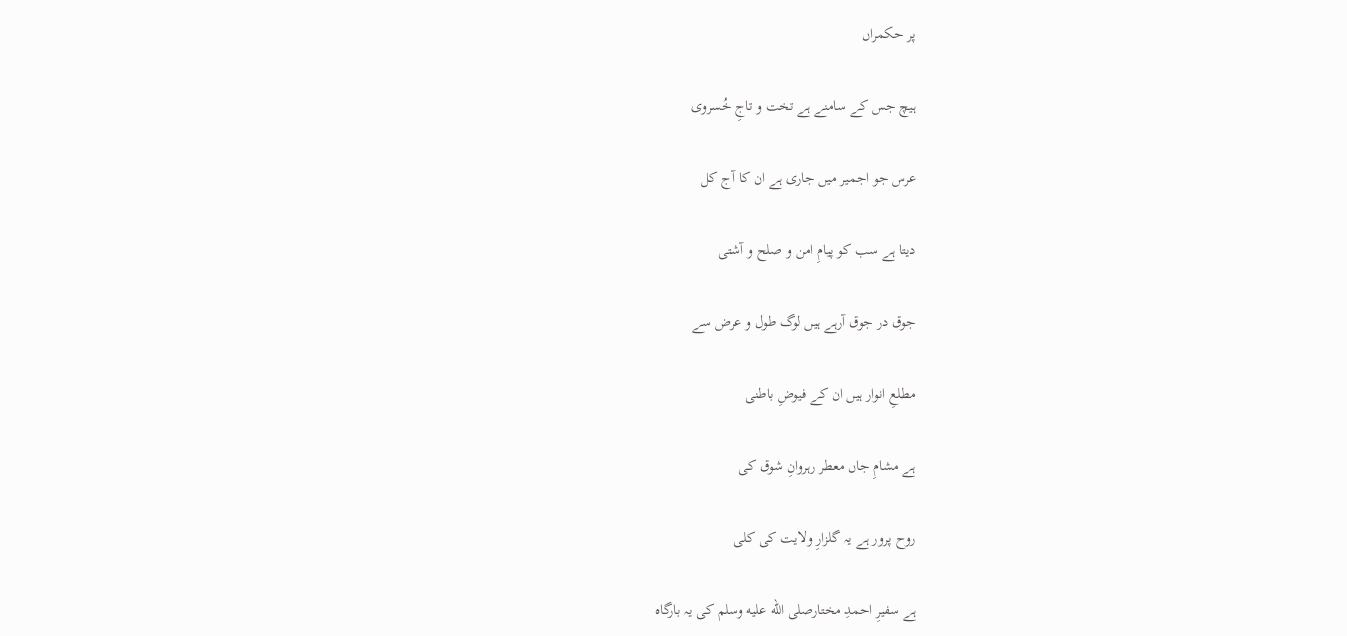پر حکمراں

ہیچ جس کے سامنے ہے تخت و تاجِ خُسروی

عرس جو اجمیر میں جاری ہے ان کا آج کل

دیتا ہے سب کو پیامِ امن و صلح و آشتی

جوق در جوق آرہے ہیں لوگ طول و عرض سے

مطلعِ انوار ہیں ان کے فیوضِ باطنی

ہے مشامِ جاں معطر رہروانِ شوق کی

روح پرور ہے یہ گلزارِ ولایت کی کلی

ہے سفیرِ احمدِ مختارصلى الله عليه وسلم کی یہ بارگاہ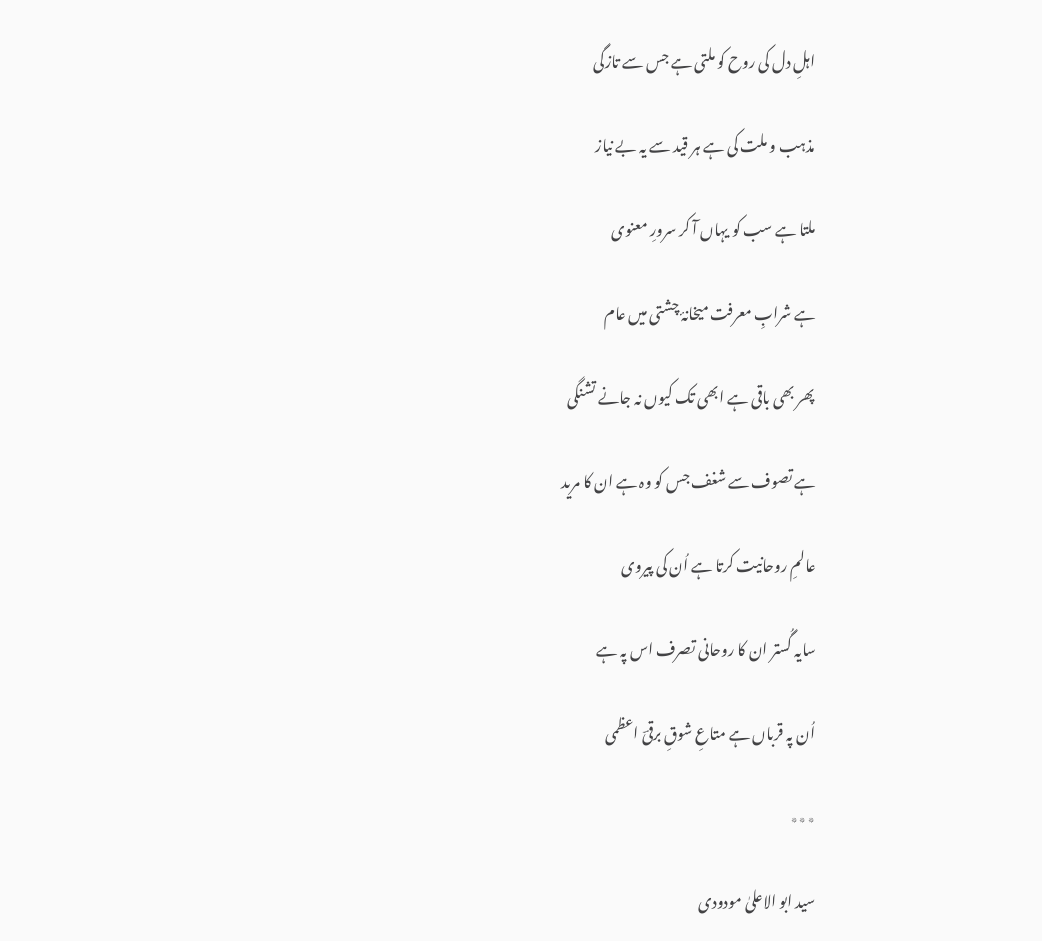اہلِ دل کی روح کو ملتی ہے جس سے تازگی

مذہب و ملت کی ہے ہر قید سے یہ بے نیاز

ملتا ہے سب کو یہاں آ کر سرورِ معنوی

ہے شرابِ معرفت میخانۂ چشتی میں عام

پھر بھی باقی ہے ابھی تک کیوں نہ جانے تشنگی

ہے تصوف سے شغف جس کو وہ ہے ان کا مرید

عالمِ روحانیت کرتا ہے اُن کی پیروی

سایہ گُستر ان کا روحانی تصرف اس پہ ہے

اُن پہ قرباں ہے متاعِ شوقِ برقیؔ اعظمی

٭٭٭

سید ابو الاعلیٰ مودودی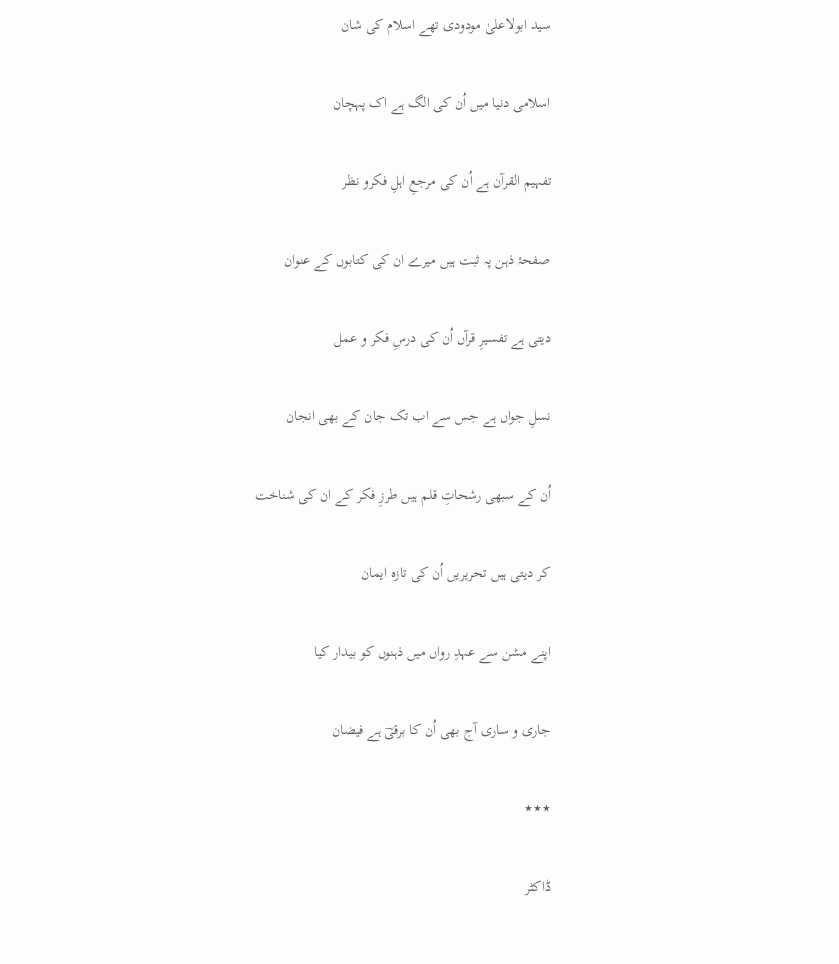سید ابولاعلیٰ مودودی تھے اسلام کی شان

اسلامی دنیا میں اُن کی الگ ہے اک پہچان

تفہیم القرآن ہے اُن کی مرجعِ اہلِ فکرو نظر

صفحۂ ذہن پہ ثبت ہیں میرے ان کی کتابوں کے عنوان

دیتی ہے تفسیرِ قرآں اُن کی درسِ فکر و عمل

نسلِ جواں ہے جس سے اب تک جان کے بھی انجان

اُن کے سبھی رشحاتِ قلم ہیں طرزِ فکر کے ان کی شناخت

کر دیتی ہیں تحریریں اُن کی تازہ ایمان

اپنے مشن سے عہدِ رواں میں ذہنوں کو بیدار کیا

جاری و ساری آج بھی اُن کا برقیؔ ہے فیضان

٭٭٭

ڈاکٹر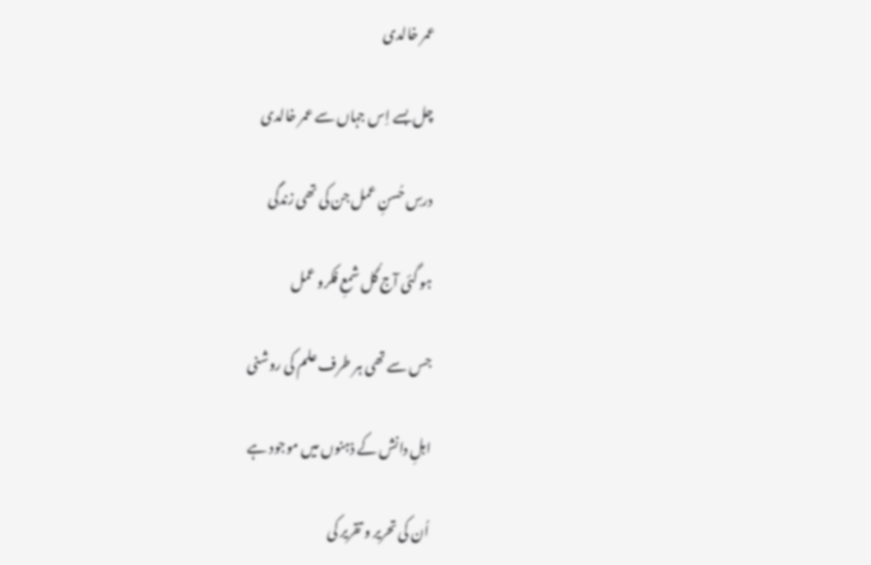عمر خالدی

چل بسے اِس جہاں سے عمر خالدی

درسِ حُسنِ عمل جن کی تھی زندگی

ہو گئی آج گُل شمعِ فکرو عمل

جس سے تھی ہر طرف علم کی روشنی

اہلِ دانش کے ذہنوں میں موجود ہے

اُن کی تحریر و تقریر کی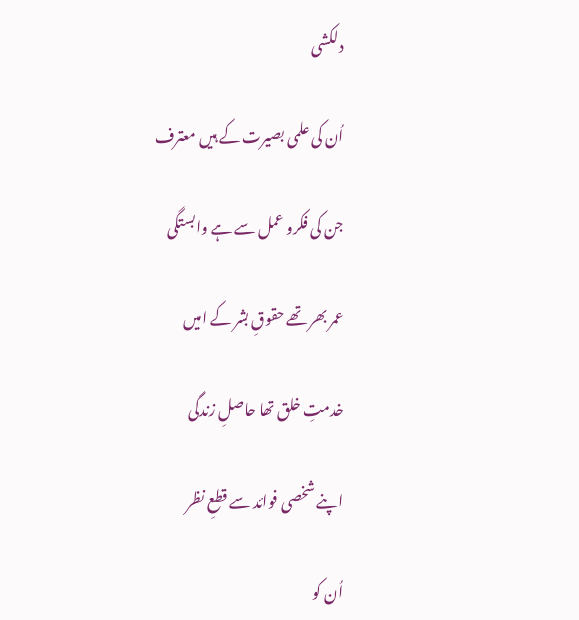دلکشی

اُن کی علمی بصیرت کے ہیں معترف

جن کی فکرو عمل سے ہے وابستگی

عمر بھر تھے حقوقِ بشر کے امیں

خدمتِ خلق تھا حاصلِ زندگی

اپنے شخصی فوائد سے قطعِ نظر

اُن کو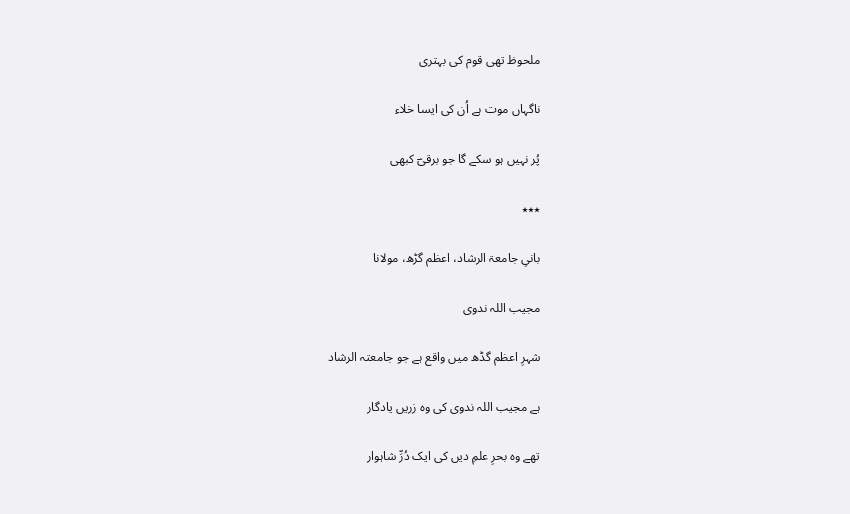ملحوظ تھی قوم کی بہتری

ناگہاں موت ہے اُن کی ایسا خلاء

پُر نہیں ہو سکے گا جو برقیؔ کبھی

٭٭٭

بانیِ جامعۃ الرشاد، اعظم گڑھ، مولانا

مجیب اللہ ندوی

شہرِ اعظم گڈھ میں واقع ہے جو جامعتہ الرشاد

ہے مجیب اللہ ندوی کی وہ زریں یادگار

تھے وہ بحرِ علمِ دیں کی ایک دُرِّ شاہوار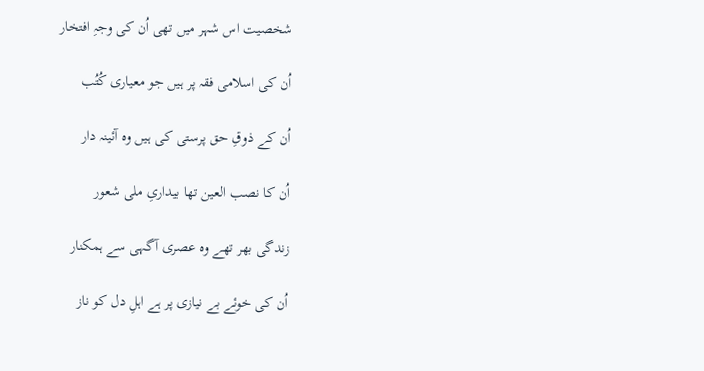شخصیت اس شہر میں تھی اُن کی وجہِ افتخار

اُن کی اسلامی فقہ پر ہیں جو معیاری کُتُب

اُن کے ذوقِ حق پرستی کی ہیں وہ آئینہ دار

اُن کا نصب العین تھا بیداریِ ملی شعور

زندگی بھر تھے وہ عصری آگہی سے ہمکنار

اُن کی خوئے بے نیازی پر ہے اہلِ دل کو ناز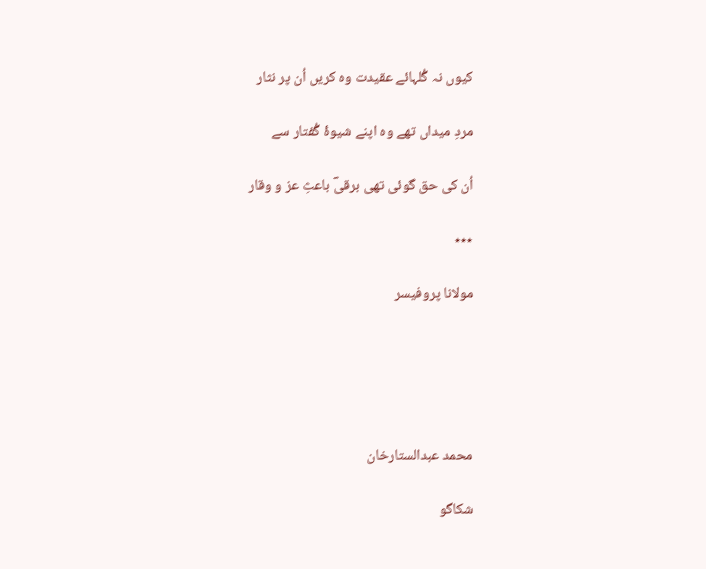کیوں نہ گُلہائے عقیدت وہ کریں اُن پر نثار

مردِ میداں تھے وہ اپنے شیوۂ گُفتار سے

اُن کی حق گوئی تھی برقیؔ باعثِ عز و وقار

٭٭٭

مولانا پروفیسر





محمد عبدالستارخان

شکاگو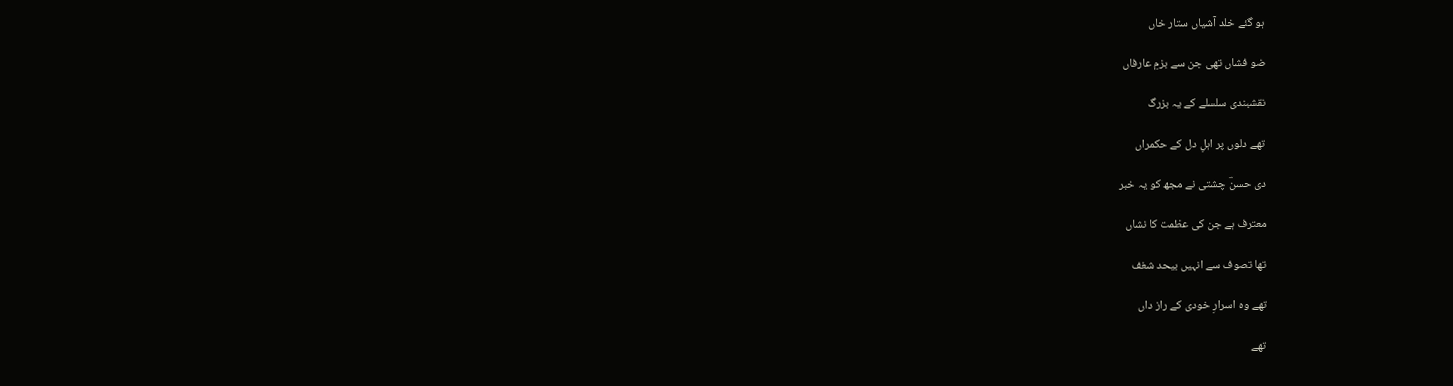ہو گئے خلد آشیاں ستار خاں

ضو فشاں تھی جن سے بزمِ عارفاں

نقشبندی سلسلے کے یہ بزرگ

تھے دلوں پر اہلِ دل کے حکمراں

دی حسنؔ چشتی نے مجھ کو یہ خبر

معترف ہے جن کی عظمت کا نشاں

تھا تصوف سے انہیں بیحد شغف

تھے وہ اسرارِ خودی کے راز داں

تھے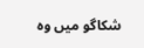شکاگو میں وہ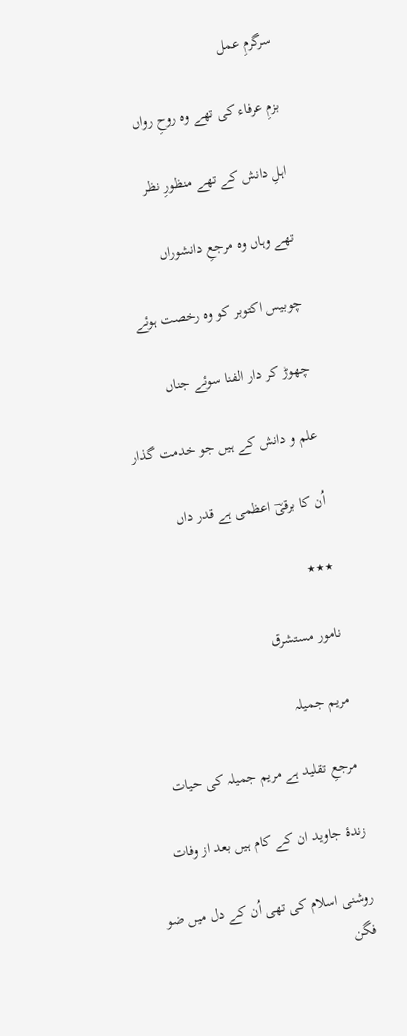سرگرمِ عمل

بزمِ عرفاء کی تھے وہ روحِ رواں

اہلِ دانش کے تھے منظورِ نظر

تھے وہاں وہ مرجعِ دانشوراں

چوبیس اکتوبر کو وہ رخصت ہوئے

چھوڑ کر دار الفنا سوئے جناں

علم و دانش کے ہیں جو خدمت گذار

اُن کا برقیؔ اعظمی ہے قدر داں

٭٭٭

نامور مستشرق

مریم جمیلہ

مرجعِ تقلید ہے مریم جمیلہ کی حیات

زندۂ جاوید ان کے کام ہیں بعد از وفات

روشنی اسلام کی تھی اُن کے دل میں ضو فگن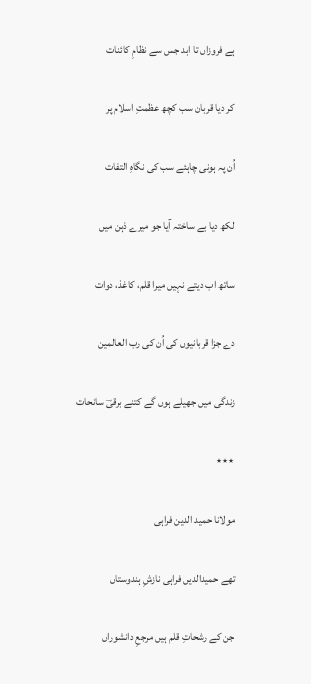ہے فروزاں تا ابد جس سے نظامِ کائنات

کر دیا قربان سب کچھ عظمتِ اسلام پر

اُن پہ ہونی چاہئے سب کی نگاہِ التفات

لکھ دیا بے ساختہ آیا جو میرے ذہن میں

ساتھ اب دیتے نہیں میرا قلم، کاغذ، دوات

دے جزا قربانیوں کی اُن کی رب العالمین

زندگی میں جھیلے ہوں گے کتنے برقیؔ سانحات

٭٭٭

مولانا حمید الدین فراہی

تھے حمیدالدیں فراہی نازشِ ہندوستاں

جن کے رشحاتِ قلم ہیں مرجعِ دانشوراں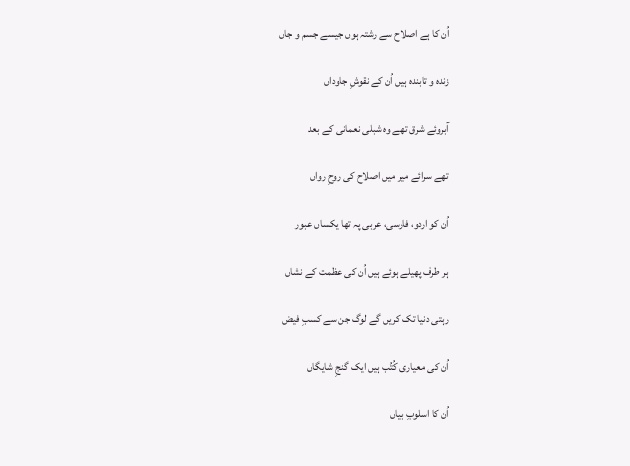اُن کا ہے اصلاح سے رشتہ ہوں جیسے جسم و جاں

زندہ و تابندہ ہیں اُن کے نقوشِ جاوداں

آبروئے شرق تھے وہ شبلی نعمانی کے بعد

تھے سرائے میر میں اصلاح کی روحِ رواں

اُن کو اردو، فارسی، عربی پہ تھا یکساں عبور

ہر طرف پھیلے ہوئے ہیں اُن کی عظمت کے نشاں

رہتی دنیا تک کریں گے لوگ جن سے کسبِ فیض

اُن کی معیاری کُتُب ہیں ایک گنجِ شایگاں

اُن کا اسلوبِ بیاں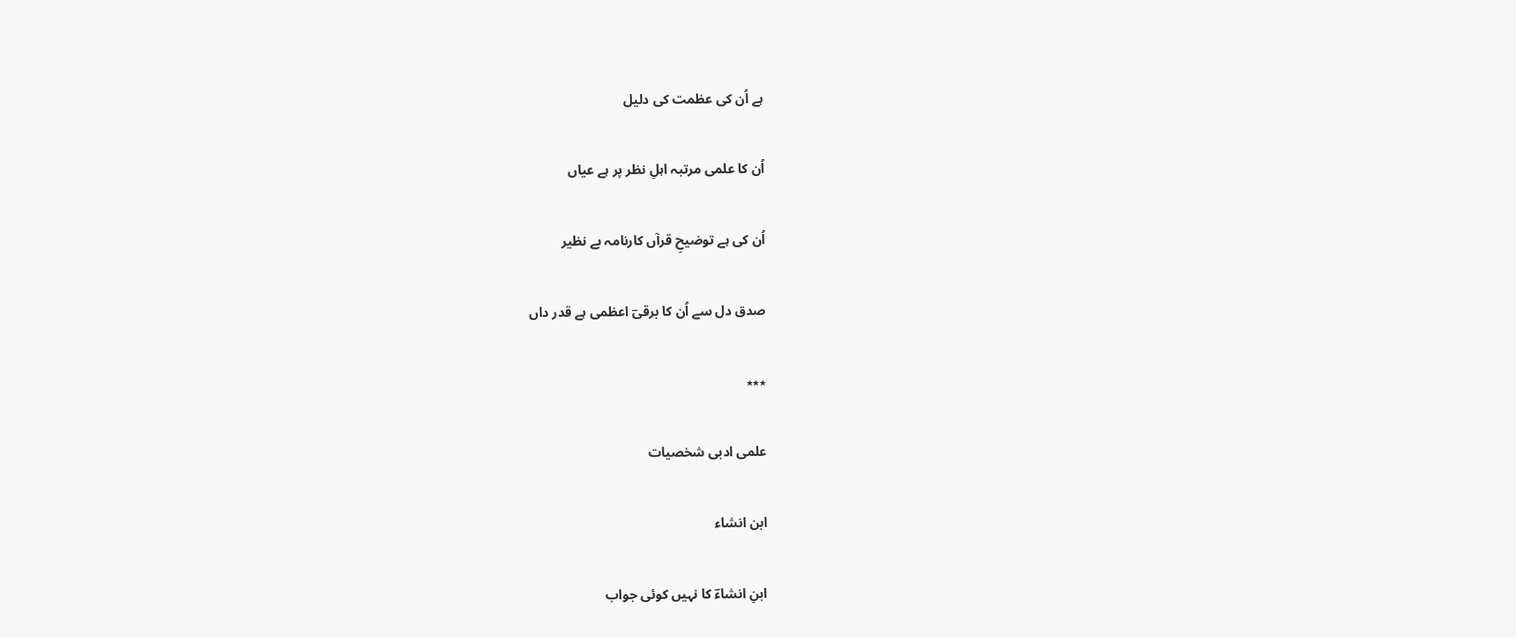ہے اُن کی عظمت کی دلیل

اُن کا علمی مرتبہ اہلِ نظر پر ہے عیاں

اُن کی ہے توضیحِ قرآں کارنامہ بے نظیر

صدق دل سے اُن کا برقیؔ اعظمی ہے قدر داں

٭٭٭

علمی ادبی شخصیات

ابن انشاء

ابنِ انشاءؔ کا نہیں کوئی جواب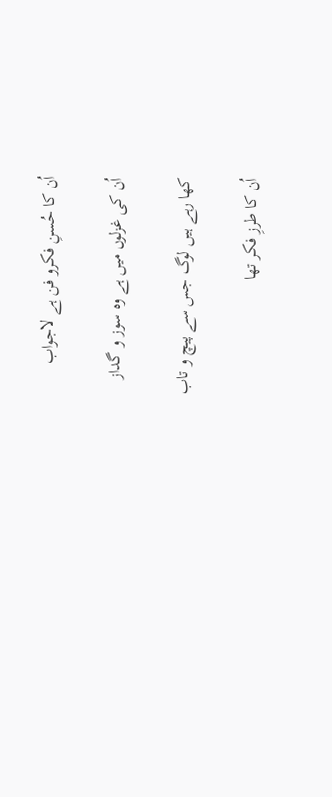اُن کا حُسنِ فکرو فن ہے لاجواب

اُن کی غزلوں میں ہے وہ سوز و گداز

کھا رہے ہیں لوگ جس سے پیچ و تاب

اُن کا طرزِ فکر تھا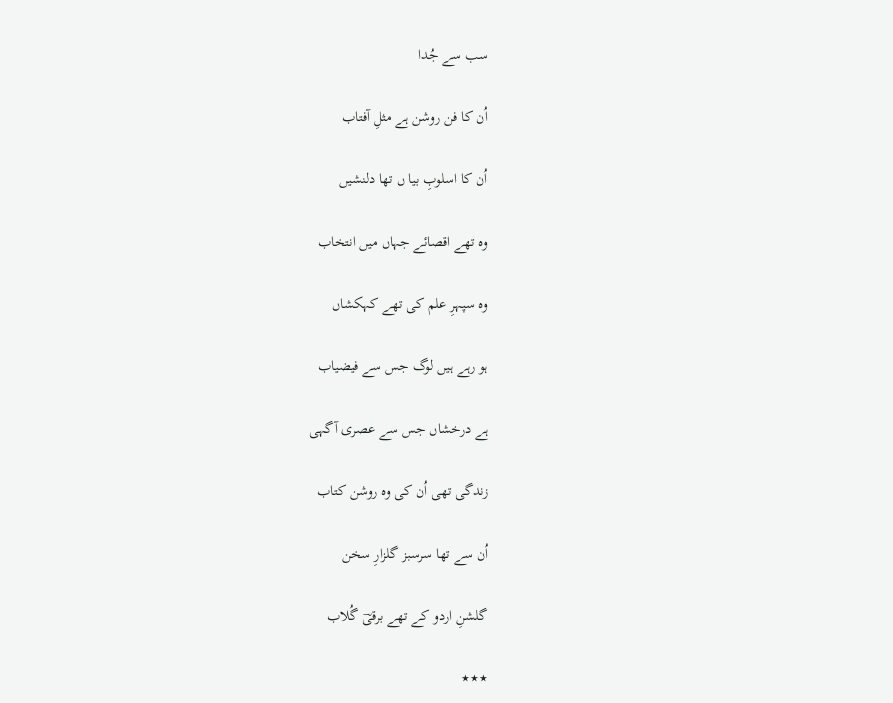سب سے جُدا

اُن کا فن روشن ہے مثلِ آفتاب

اُن کا اسلوبِ بیا ں تھا دلنشیں

وہ تھے اقصائے جہاں میں انتخاب

وہ سپہرِ علم کی تھے کہکشاں

ہو رہے ہیں لوگ جس سے فیضیاب

ہے درخشاں جس سے عصری آگہی

زندگی تھی اُن کی وہ روشن کتاب

اُن سے تھا سرسبز گلزارِ سخن

گلشنِ اردو کے تھے برقیؔ گُلاب

٭٭٭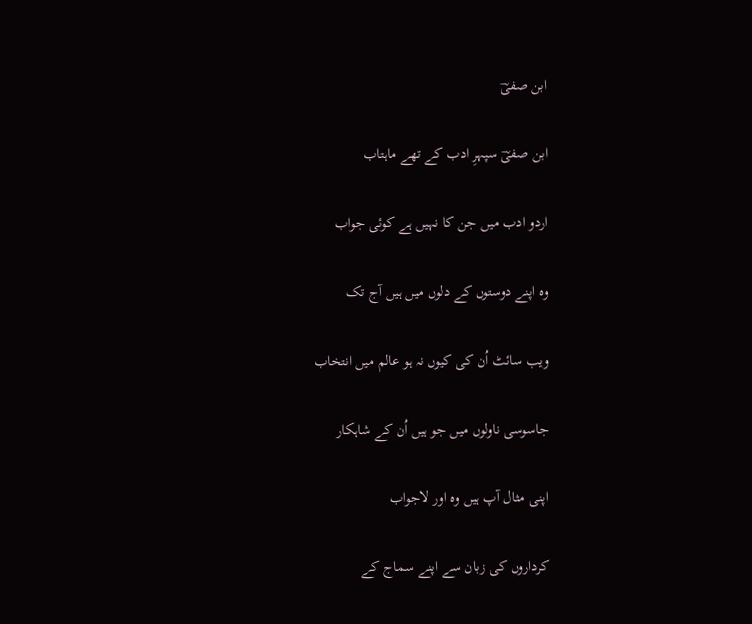ابن صفیؔ

ابن صفیؔ سپہرِ ادب کے تھے ماہتاب

اردو ادب میں جن کا نہیں ہے کوئی جواب

وہ اپنے دوستوں کے دلوں میں ہیں آج تک

ویب سائٹ اُن کی کیوں نہ ہو عالم میں انتخاب

جاسوسی ناولوں میں جو ہیں اُن کے شاہکار

اپنی مثال آپ ہیں وہ اور لاجواب

کرداروں کی زبان سے اپنے سماج کے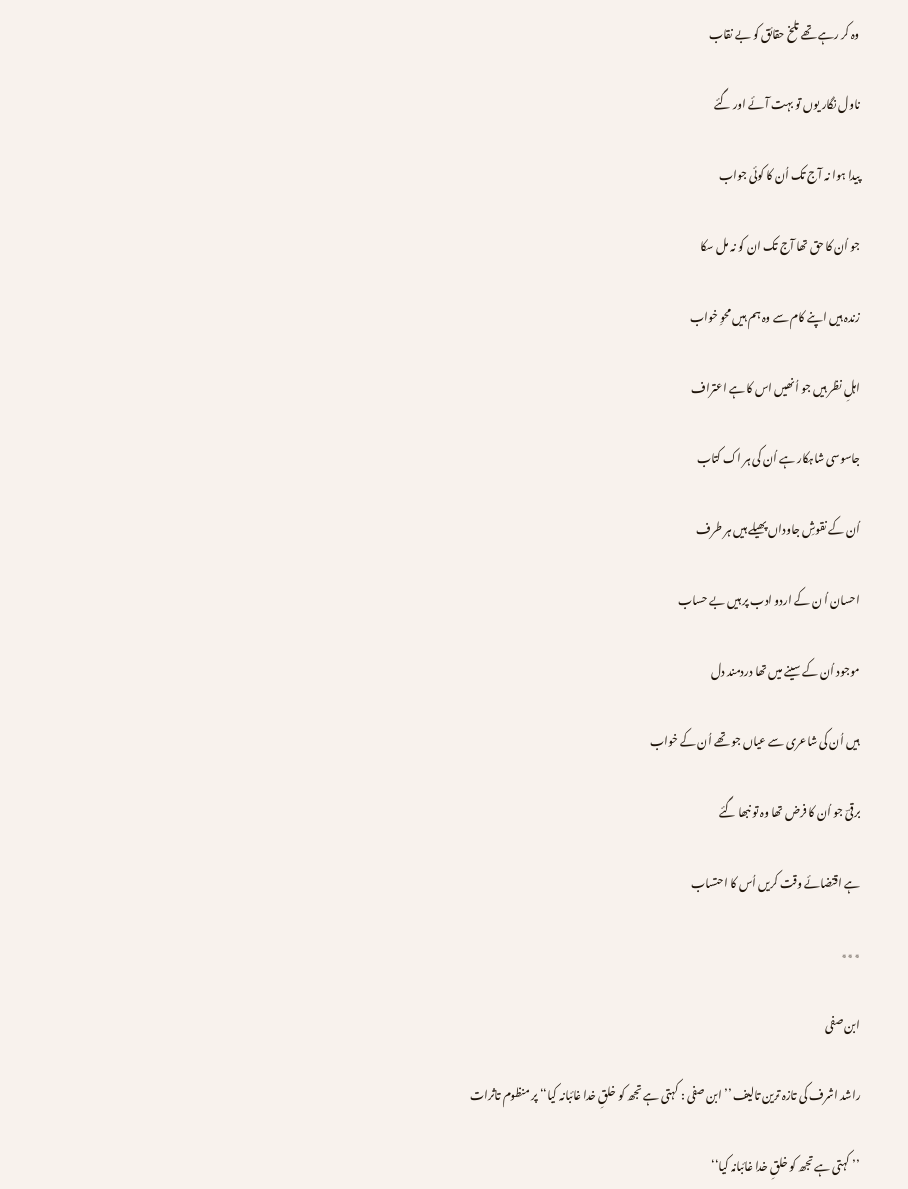وہ کر رہے تھے تلخ حقائق کو بے نقاب

ناول نگار یوں تو بہت آئے اور گئے

پیدا ہوا نہ آج تک اُن کا کوئی جواب

جو اُن کا حق تھا آج تک ان کو نہ مل سکا

زندہ ہیں اپنے کام سے وہ ہم ہیں محوِ خواب

اہلِ نظر ہیں جو اُنھیں اس کا ہے اعتراف

جاسوسی شاہکار ہے اُن کی ہر اک کتاب

اُن کے نقوشِ جاوداں پھیلے ہیں ہر طرف

احسان اُ ن کے اردو ادب پر ہیں بے حساب

موجود اُن کے سینے میں تھا دردمند دل

ہیں اُن کی شاعری سے عیاں جو تھے اُن کے خواب

برقیؔ جو اُن کا فرض تھا وہ تو نبھا گئے

ہے اقتضائے وقت کریں اُس کا احتساب

٭٭٭

ابن صفی

راشد اشرف کی تازہ ترین تالیف ’’ابن صفی : کہتی ہے تجھ کو خلقِ خدا غائبانہ کیا‘‘ پر منظوم تاثرات

’’ کہتی ہے تجھ کو خلقِ خدا غائبانہ کیا‘‘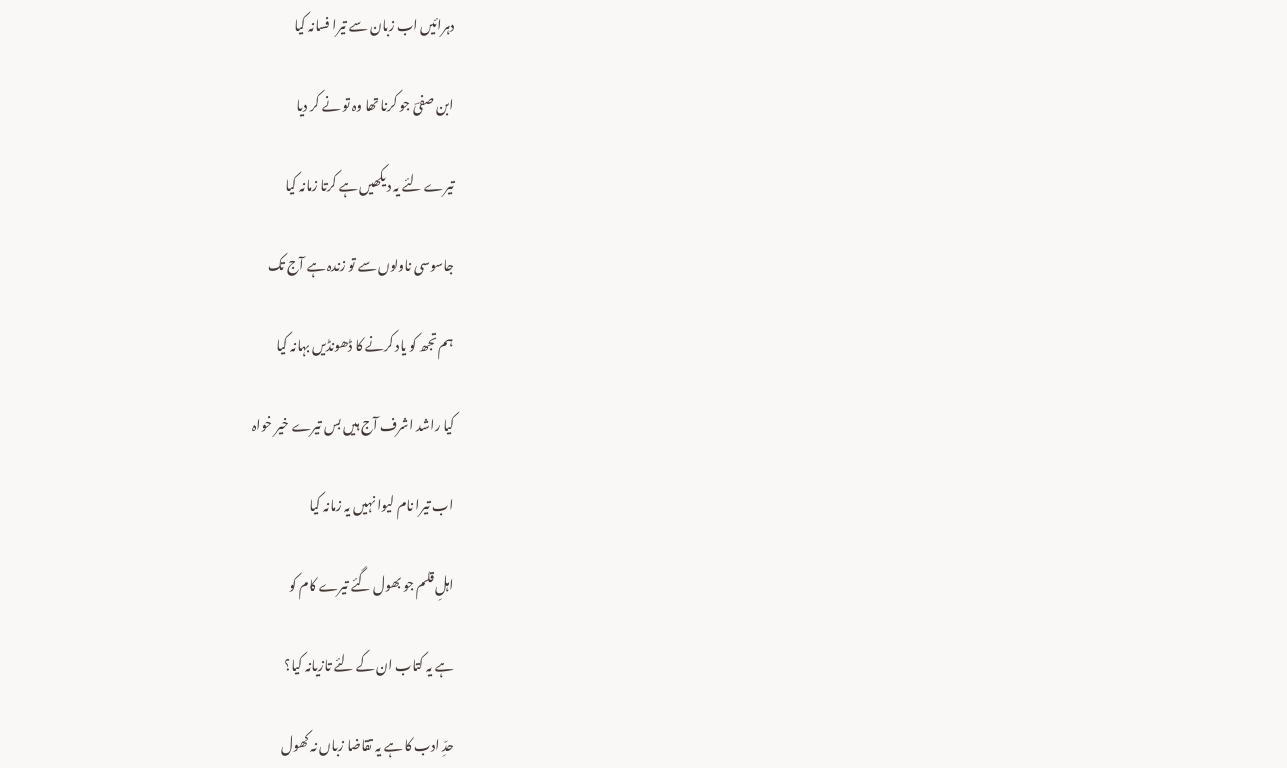دہرائیں اب زبان سے تیرا فسانہ کیا

ابن صفیؔ جو کرنا تھا وہ تو نے کر دیا

تیرے لئے یہ دیکھیں ہے کرتا زمانہ کیا

جاسوسی ناولوں سے تو زندہ ہے آج تک

ہم تجھ کو یاد کرنے کا ڈھونڈیں بہانہ کیا

کیا راشد اشرف آج ہیں بس تیرے خیر خواہ

اب تیرا نام لیوا نہیں یہ زمانہ کیا

اہلِ قلم جو بھول گئے تیرے کام کو

ہے یہ کتاب ان کے لئے تازیانہ کیا؟

حدِّ ادب کا ہے یہ تقاضا زباں نہ کھول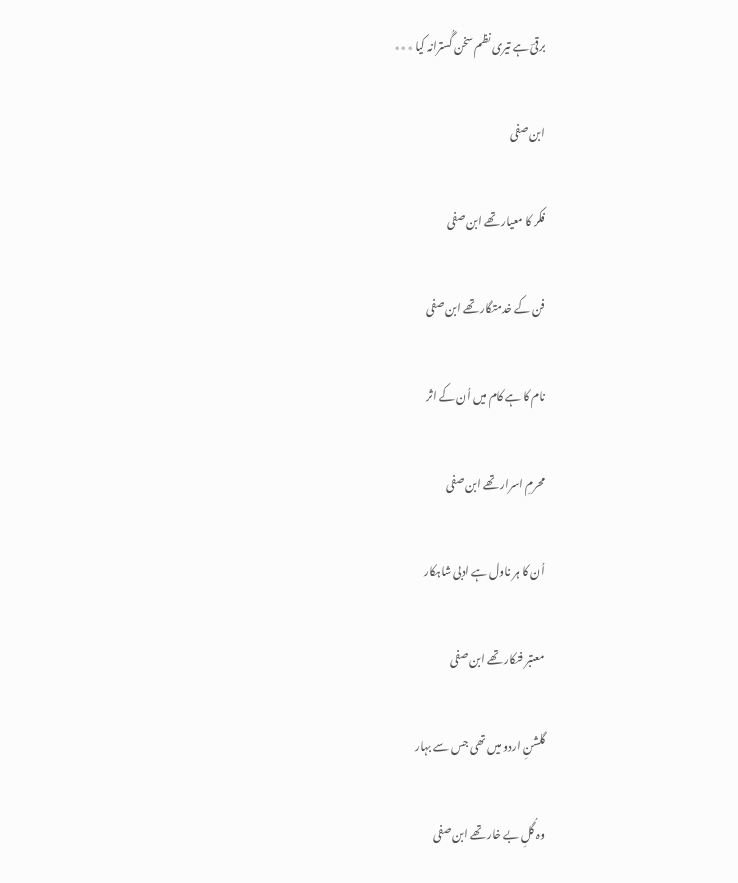برقیؔ ہے تیری نظم سخن گُسترانہ کیا ٭٭٭

ابن صفی

فکر کا معیار تھے ابن صفی

فن کے خدمتگار تھے ابن صفی

نام کا ہے کام میں اُن کے اثر

محرمِ اسرار تھے ابن صفی

اُن کا ہر ناول ہے ادبی شاہکار

معتبر فنکار تھے ابن صفی

گلشنِ اردو میں تھی جس سے بہار

وہ گُلِ بے خار تھے ابن صفی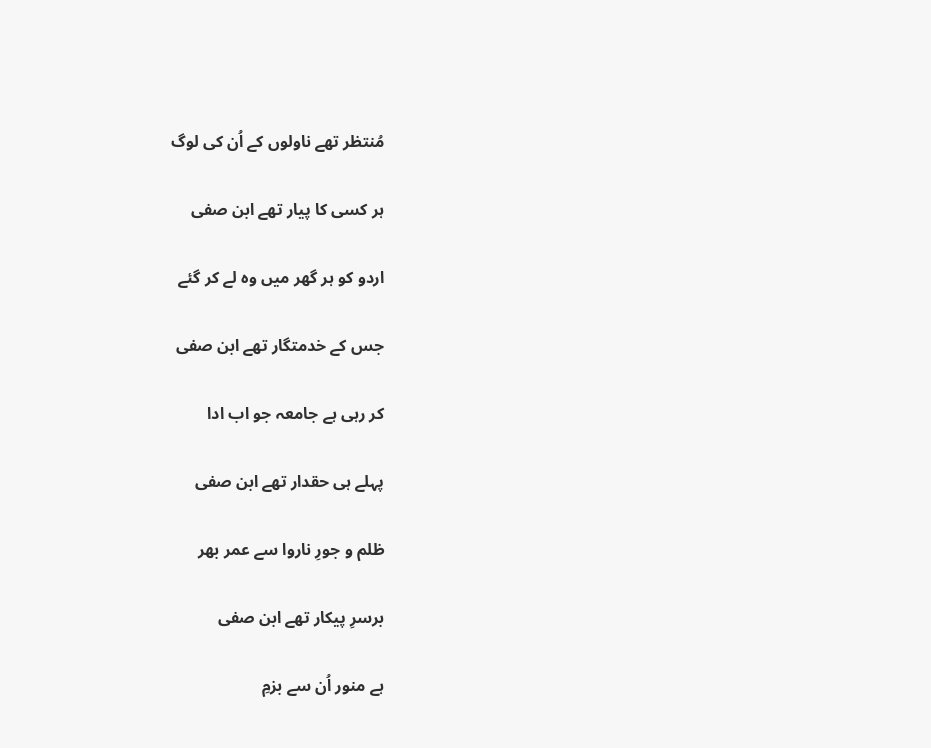مُنتظر تھے ناولوں کے اُن کی لوگ

ہر کسی کا پیار تھے ابن صفی

اردو کو ہر گھر میں وہ لے کر گئے

جس کے خدمتگار تھے ابن صفی

کر رہی ہے جامعہ جو اب ادا

پہلے ہی حقدار تھے ابن صفی

ظلم و جورِ ناروا سے عمر بھر

برسرِ پیکار تھے ابن صفی

ہے منور اُن سے بزمِ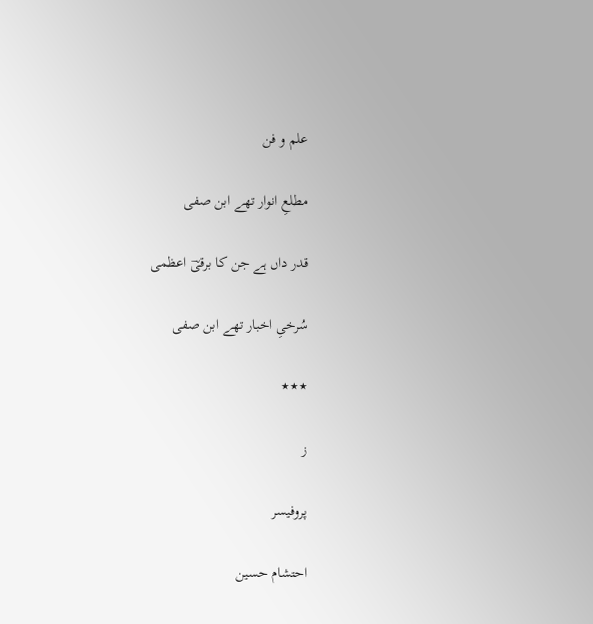علم و فن

مطلعِ انوار تھے ابن صفی

قدر داں ہے جن کا برقیؔ اعظمی

سُرخیِ اخبار تھے ابن صفی

٭٭٭

ز

پروفیسر

احتشام حسین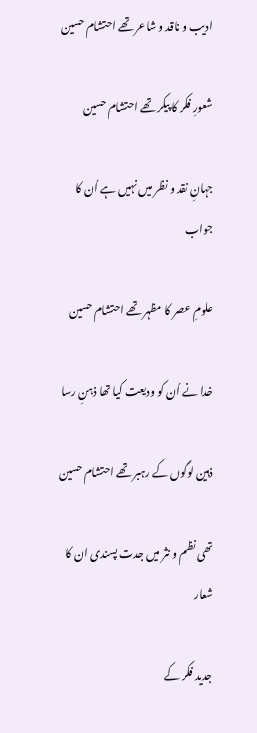ادیب و ناقد و شاعر تھے احتشام حسین

شعورِ فکر کا پیکر تھے احتشام حسین

جہانِ نقد و نظر میں نہیں ہے اُن کا جواب

علومِ عصر کا مظہر تھے احتشام حسین

خدا نے اُن کو ودیعت کیا تھا ذہنِ رسا

ذہین لوگوں کے رہبر تھے احتشام حسین

تھی نظم و نثر میں جدت پسندی ان کا شعار

جدید فکر کے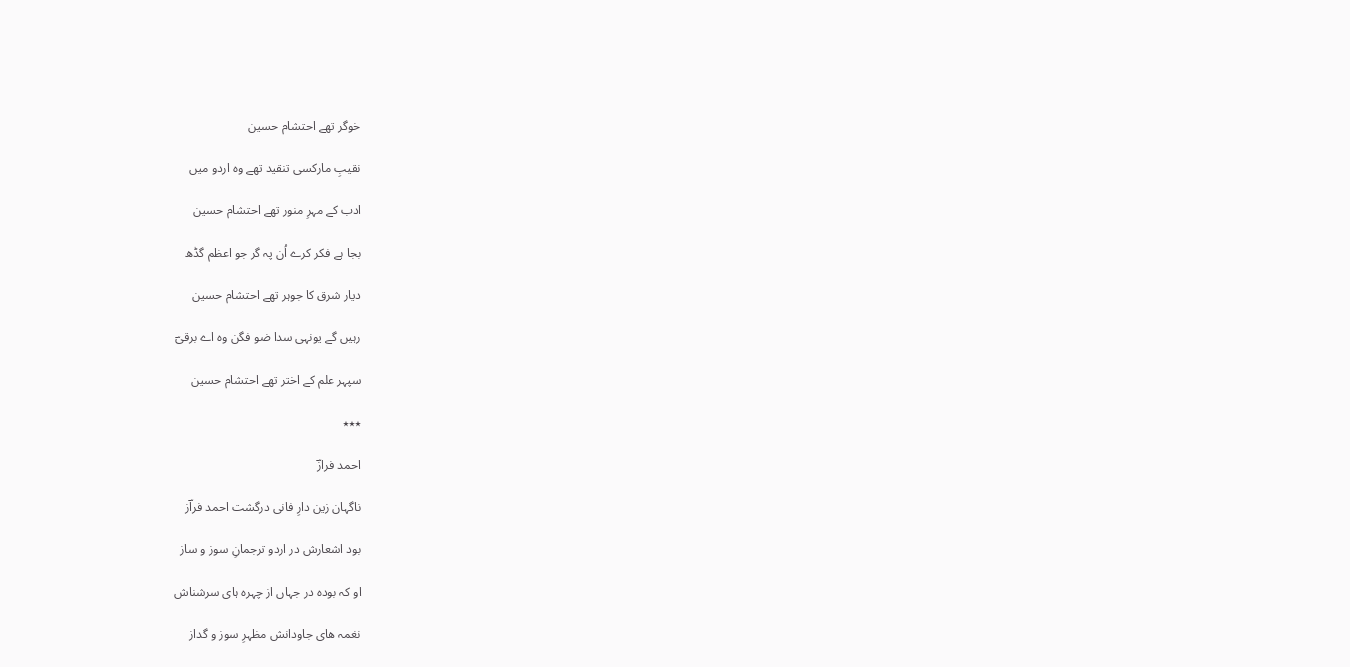خوگر تھے احتشام حسین

نقیبِ مارکسی تنقید تھے وہ اردو میں

ادب کے مہرِ منور تھے احتشام حسین

بجا ہے فکر کرے اُن پہ گر جو اعظم گڈھ

دیار شرق کا جوہر تھے احتشام حسین

رہیں گے یونہی سدا ضو فگن وہ اے برقیؔ

سپہر علم کے اختر تھے احتشام حسین

٭٭٭

احمد فرازؔ

ناگہان زین دارِ فانی درگشت احمد فراؔز

بود اشعارش در اردو ترجمانِ سوز و ساز

او کہ بودہ در جہاں از چہرہ ہای سرشناش

نغمہ ھای جاودانش مظہرِ سوز و گداز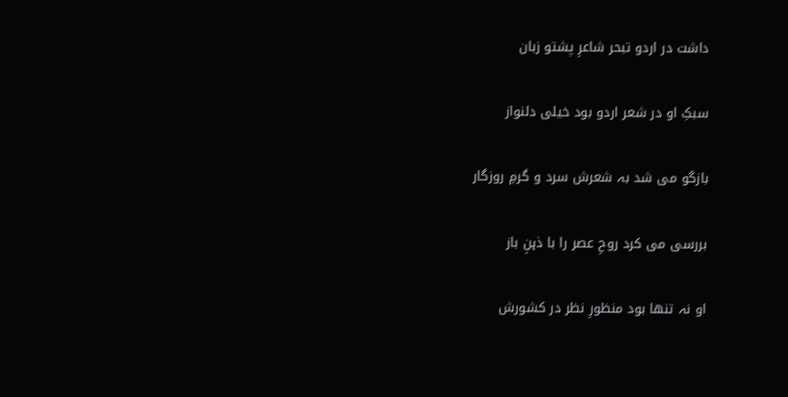داشت در اردو تبحر شاعرِ پشتو زبان

سبکِ او در شعر اردو بود خیلی دلنواز

بازگو می شد بہ شعرش سرد و گرمِ روزگار

بررسی می کرد روحِ عصر را با ذہنِ باز

او نہ تنھا بود منظورِ نظر در کشورش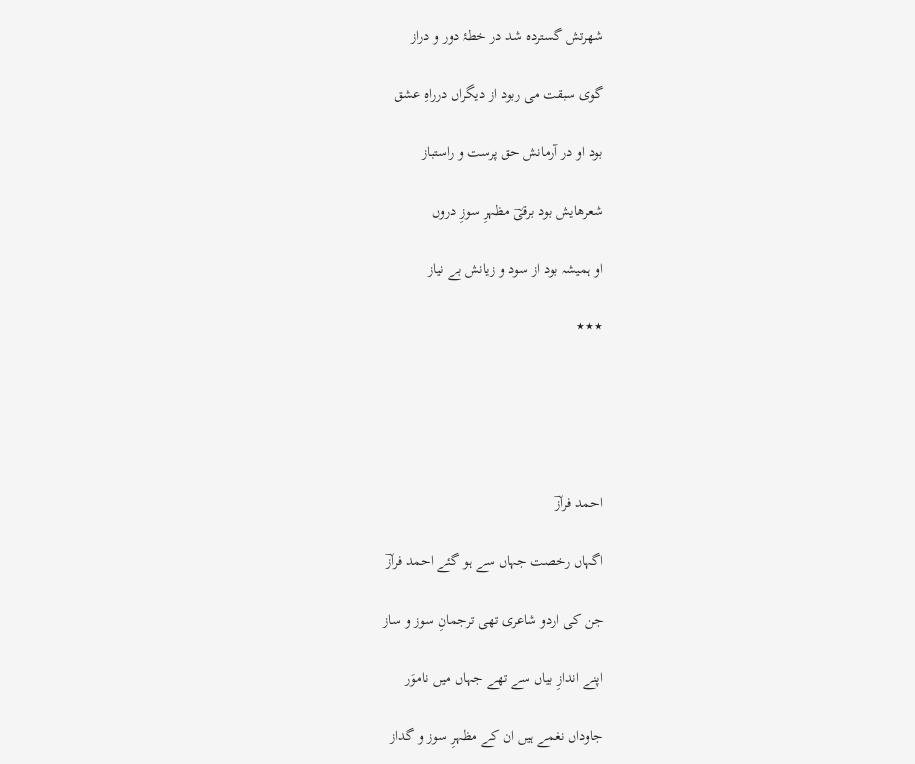شھرتش گستردہ شد در خطۂ دور و دراز

گوی سبقت می ربود از دیگراں درراہِ عشق

بود او در آرمانش حق پرست و راستباز

شعرھایش بود برقیؔ مظہرِ سوزِ دروں

او ہمیشہ بود از سود و زیانش بے نیاز

٭٭٭





احمد فرازؔ

اگہاں رخصت جہاں سے ہو گئے احمد فرازؔ

جن کی اردو شاعری تھی ترجمانِ سوز و ساز

اپنے اندازِ بیاں سے تھے جہاں میں ناموَر

جاوداں نغمے ہیں ان کے مظہرِ سوز و گداز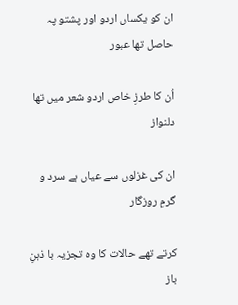ان کو یکساں اردو اور پشتو پہ حاصل تھا عبور

اُن کا طرزِ خاص اردو شعر میں تھا دلنواز

ان کی غزلوں سے عیاں ہے سرد و گرمِ روزگار

کرتے تھے حالات کا وہ تجزیہ با ذہنِ باز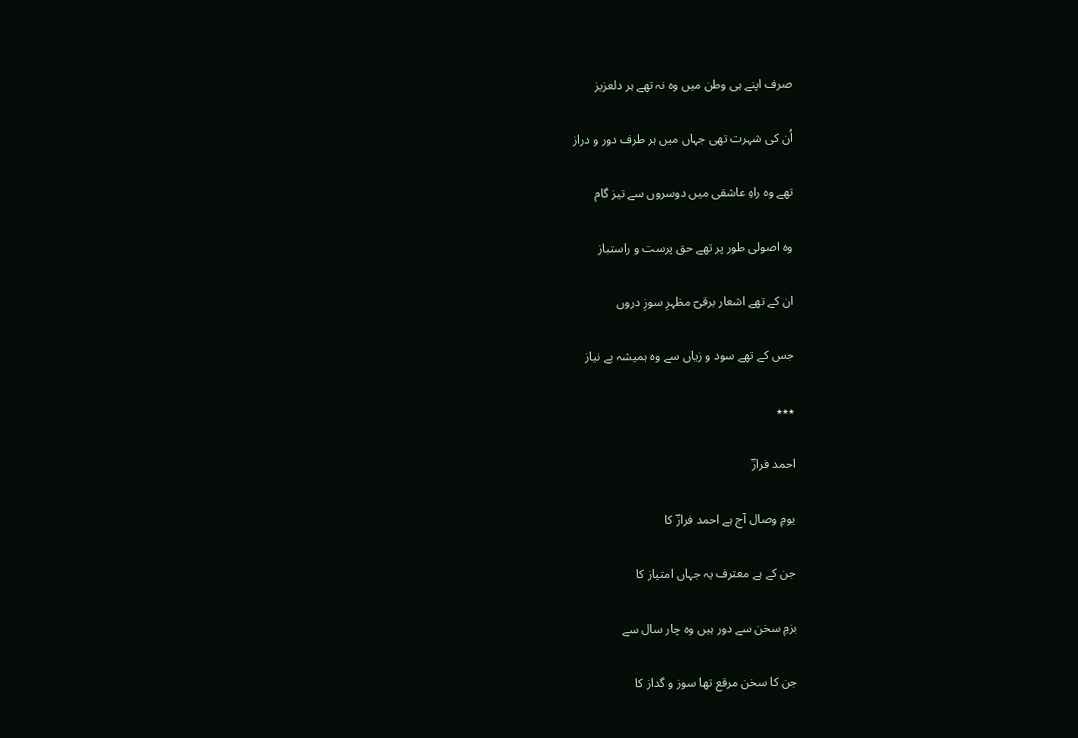صرف اپنے ہی وطن میں وہ نہ تھے ہر دلعزیز

اُن کی شہرت تھی جہاں میں ہر طرف دور و دراز

تھے وہ راہِ عاشقی میں دوسروں سے تیز گام

وہ اصولی طور پر تھے حق پرست و راستباز

ان کے تھے اشعار برقیؔ مظہرِ سوزِ دروں

جس کے تھے سود و زیاں سے وہ ہمیشہ بے نیاز

٭٭٭

احمد فرازؔ‍

یومِ وصال آج ہے احمد فرازؔ کا

جن کے ہے معترف یہ جہاں امتیاز کا

بزمِ سخن سے دور ہیں وہ چار سال سے

جن کا سخن مرقع تھا سوز و گداز کا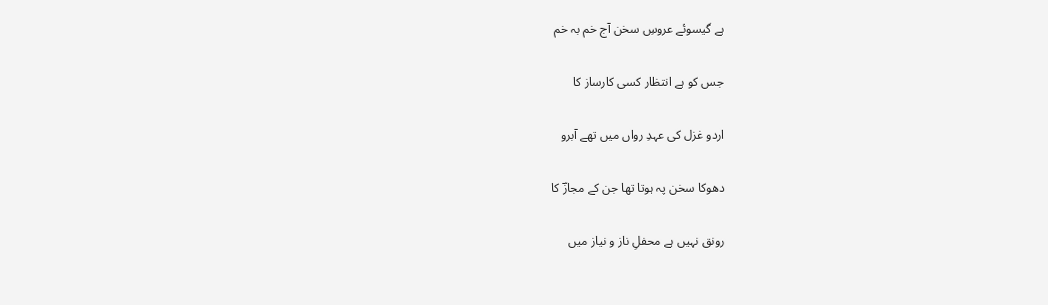ہے گیسوئے عروسِ سخن آج خم بہ خم

جس کو ہے انتظار کسی کارساز کا

اردو غزل کی عہدِ رواں میں تھے آبرو

دھوکا سخن پہ ہوتا تھا جن کے مجازؔ کا

رونق نہیں ہے محفلِ ناز و نیاز میں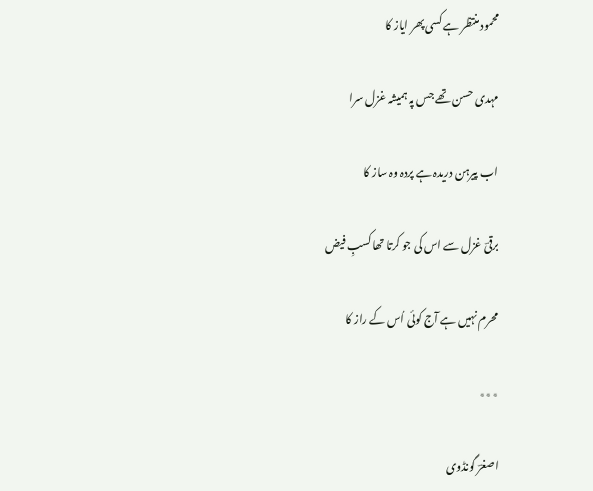محمود منتظر ہے کسی پھر ایاز کا

مہدی حسن تھے جس پہ ہمیشہ غزل سرا

اب پیرہن دریدہ ہے پردہ وہ ساز کا

برقیؔ غزل سے اس کی جو کرتا تھا کسبِ فیض

محرم نہیں ہے آج کوئی اُس کے راز کا

٭٭٭

اصغرؔ گونڈوی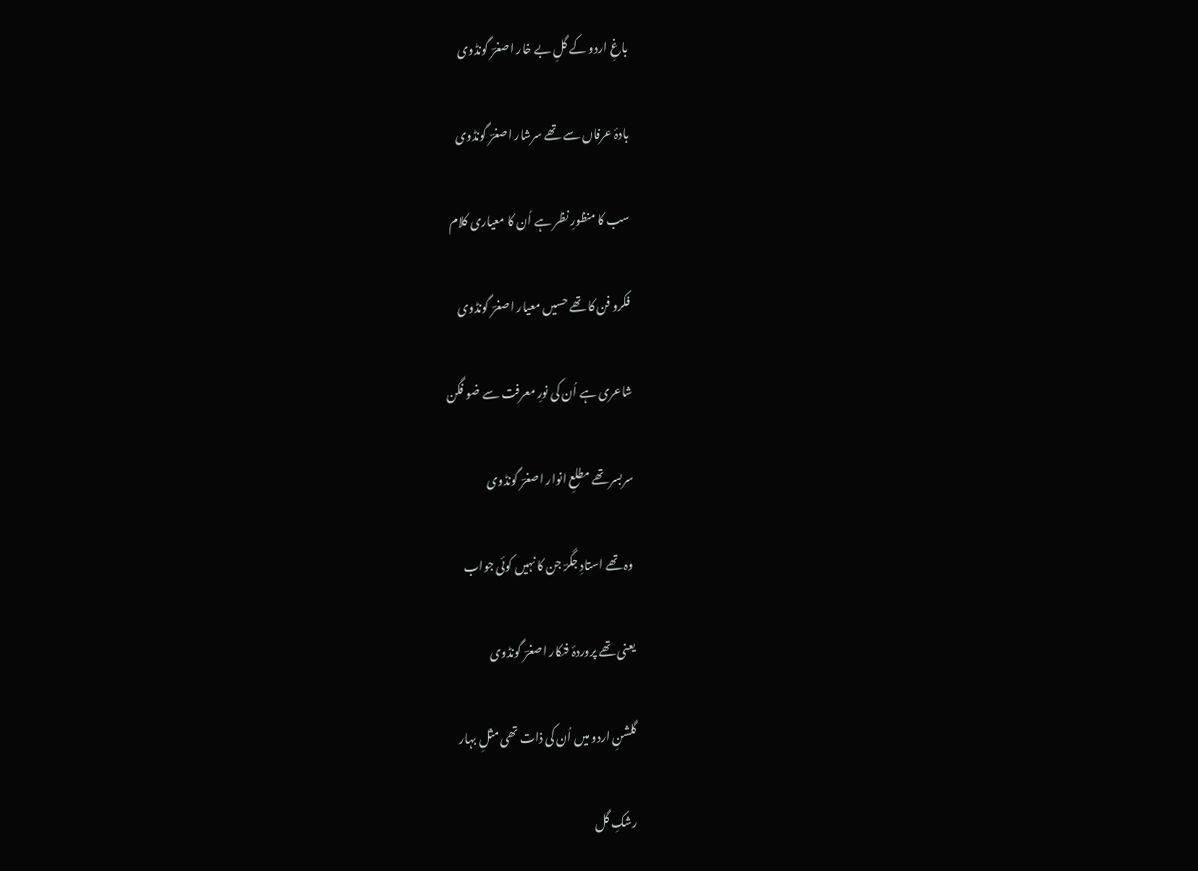باغِ اردو کے گلِ بے خار اصغرؔ گونڈوی

بادۂ عرفاں سے تھے سرشار اصغرؔ گونڈوی

سب کا منظورِ نظر ہے اُن کا معیاری کلام

فکرو فن کا تھے حسیں معیار اصغرؔ گونڈوی

شاعری ہے اُن کی نورِ معرفت سے ضو فگن

سربسر تھے مطلعِ انوار اصغرؔ گونڈوی

وہ تھے استادِ جگرؔ جن کا نہیں کوئی جواب

یعنی تھے پروردۂ فنکار اصغرؔ گونڈوی

گلشنِ اردو میں اُن کی ذات تھی مثلِ بہار

رشکِ گل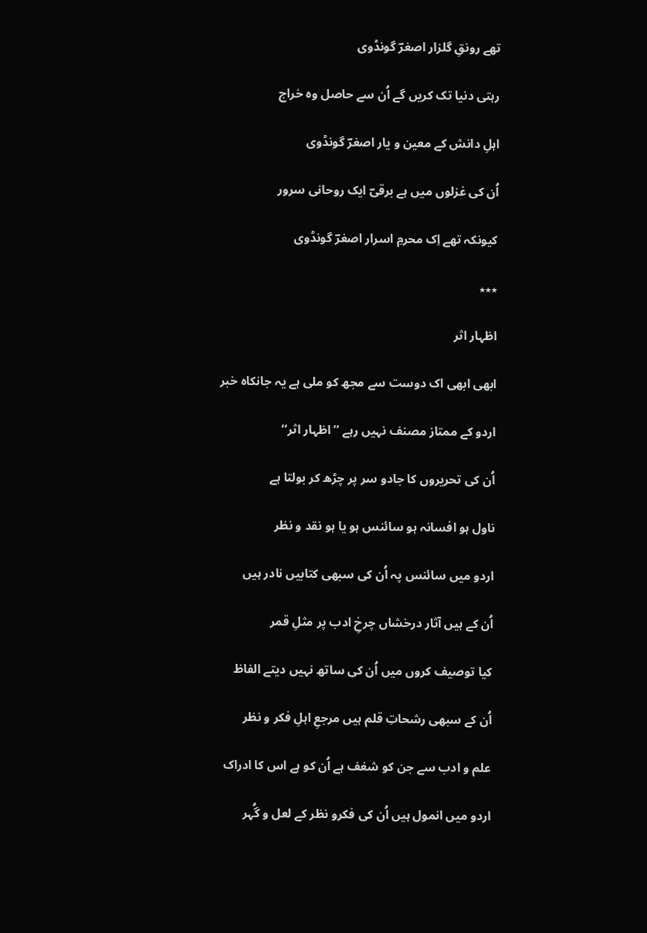تھے رونقِ گلزار اصغرؔ گونڈوی

رہتی دنیا تک کریں گے اُن سے حاصل وہ خراج

اہلِ دانش کے معین و یار اصغرؔ گونڈوی

اُن کی غزلوں میں ہے برقیؔ ایک روحانی سرور

کیونکہ تھے اِک محرمِ اسرار اصغرؔ گونڈوی

٭٭٭

اظہار اثر

ابھی ابھی اک دوست سے مجھ کو ملی ہے یہ جانکاہ خبر

اردو کے ممتاز مصنف نہیں رہے ’’اظہار اثر‘‘

اُن کی تحریروں کا جادو سر پر چڑھ کر بولتا ہے

ناول ہو افسانہ ہو سائنس ہو یا ہو نقد و نظر

اردو میں سائنس پہ اُن کی سبھی کتابیں نادر ہیں

اُن کے ہیں آثار درخشاں چرخِ ادب پر مثلِ قمر

کیا توصیف کروں میں اُن کی ساتھ نہیں دیتے الفاظ

اُن کے سبھی رشحاتِ قلم ہیں مرجعِ اہلِ فکر و نظر

علم و ادب سے جن کو شغف ہے اُن کو ہے اس کا ادراک

اردو میں انمول ہیں اُن کی فکرو نظر کے لعل و گُہر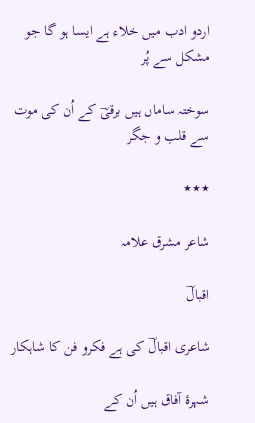اردو ادب میں خلاء ہے ایسا ہو گا جو مشکل سے پُر

سوختہ ساماں ہیں برقیؔ کے اُن کی موت سے قلب و جگر

٭٭٭

شاعر مشرق علامہ

اقبالؔ

شاعری اقبالؔ کی ہے فکرو فن کا شاہکار

شہرۂ آفاق ہیں اُن کے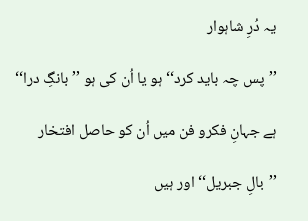یہ دُرِ شاہوار

’’پس چہ باید کرد‘‘ ہو یا اُن کی ہو ’’بانگِ درا‘‘

ہے جہانِ فکرو فن میں اُن کو حاصل افتخار

’’بالِ جبریل‘‘ اور ہیں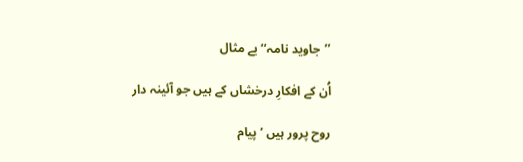’’جاوید نامہ‘‘ بے مثال

اُن کے افکارِ درخشاں کے ہیں جو آئینہ دار

روح پرور ہیں ’پیام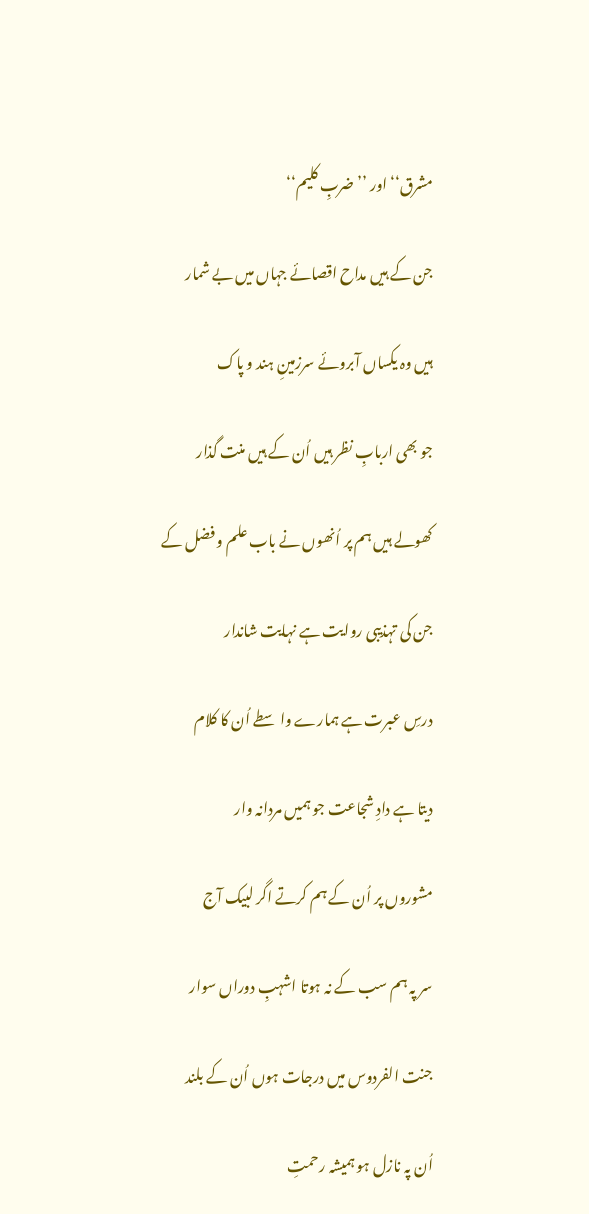مشرق‘‘ اور ’’ضربِ کلیم‘‘

جن کے ہیں مداح اقصائے جہاں میں بے شمار

ہیں وہ یکساں آبروئے سرزمینِ ہند و پاک

جو بھی اربابِ نظر ہیں اُن کے ہیں منت گذار

کھولے ہیں ہم پر اُنھوں نے باب علم و فضل کے

جن کی تہذیبی روایت ہے نہایت شاندار

درسِ عبرت ہے ہمارے واسطے اُن کا کلام

دیتا ہے دادِ شجاعت جو ہمیں مردانہ وار

مشوروں پر اُن کے ہم کرتے اگر لبیک آج

سر پہ ہم سب کے نہ ہوتا اشہبِ دوراں سوار

جنت الفردوس میں درجات ہوں اُن کے بلند

اُن پہ نازل ہو ہمیشہ رحمتِ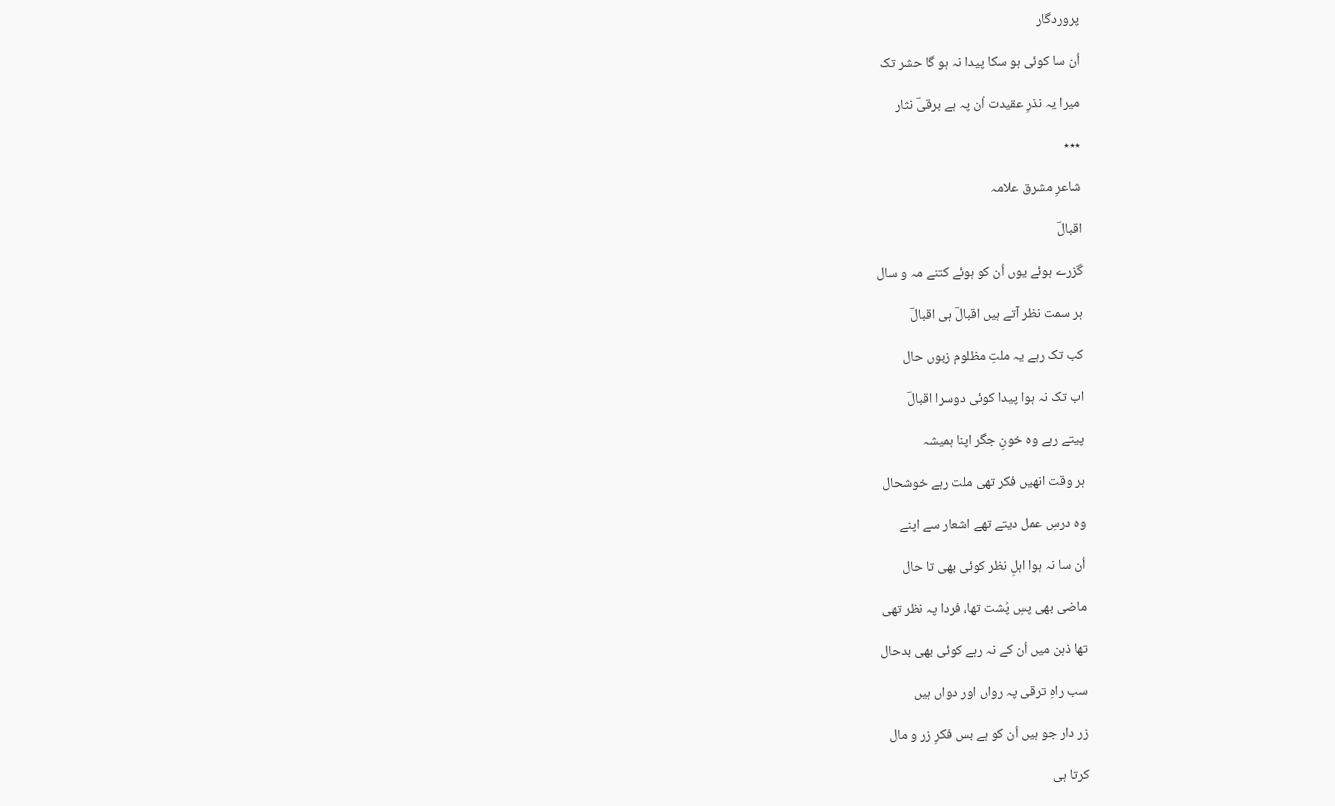پروردگار

اُن سا کوئی ہو سکا پیدا نہ ہو گا حشر تک

میرا یہ نذرِ عقیدت اُن پہ ہے برقیؔ نثار

٭٭٭

شاعرِ مشرق علامہ

اقبالؔ

گزرے ہوئے یوں اُن کو ہوئے کتنے مہ و سال

ہر سمت نظر آتے ہیں اقبالؔ ہی اقبالؔ

کب تک رہے یہ ملتِ مظلوم زبوں حال

اب تک نہ ہوا پیدا کوئی دوسرا اقبالؔ

پیتے رہے وہ خونِ جگر اپنا ہمیشہ

ہر وقت انھیں فکر تھی ملت رہے خوشحال

وہ درسِ عمل دیتے تھے اشعار سے اپنے

اُن سا نہ ہوا اہلِ نظر کوئی بھی تا حال

ماضی بھی پسِ پُشت تھا، فردا پہ نظر تھی

تھا ذہن میں اُن کے نہ رہے کوئی بھی بدحال

سب راہِ ترقی پہ رواں اور دواں ہیں

زر دار جو ہیں اُن کو ہے بس فکرِ زر و مال

کرتا ہی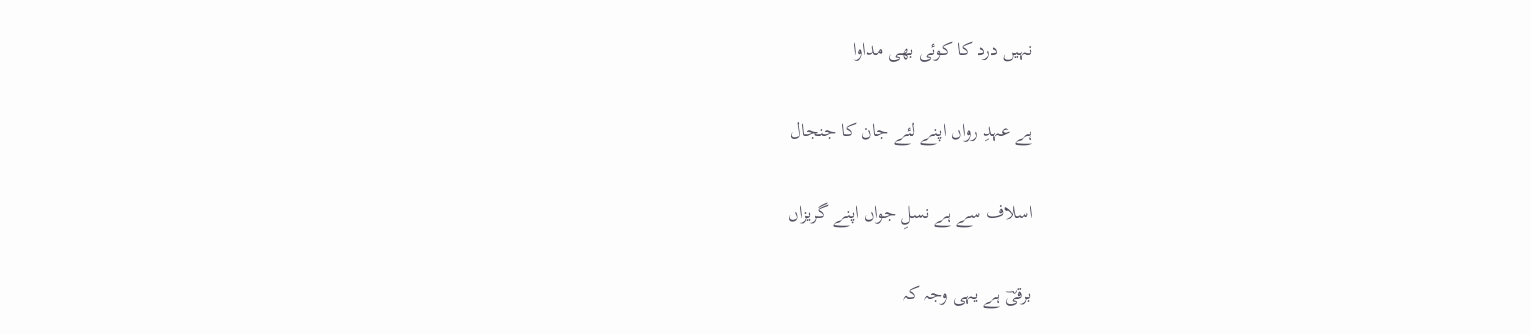نہیں درد کا کوئی بھی مداوا

ہے عہدِ رواں اپنے لئے جان کا جنجال

اسلاف سے ہے نسلِ جواں اپنے گریزاں

برقیؔ ہے یہی وجہ کہ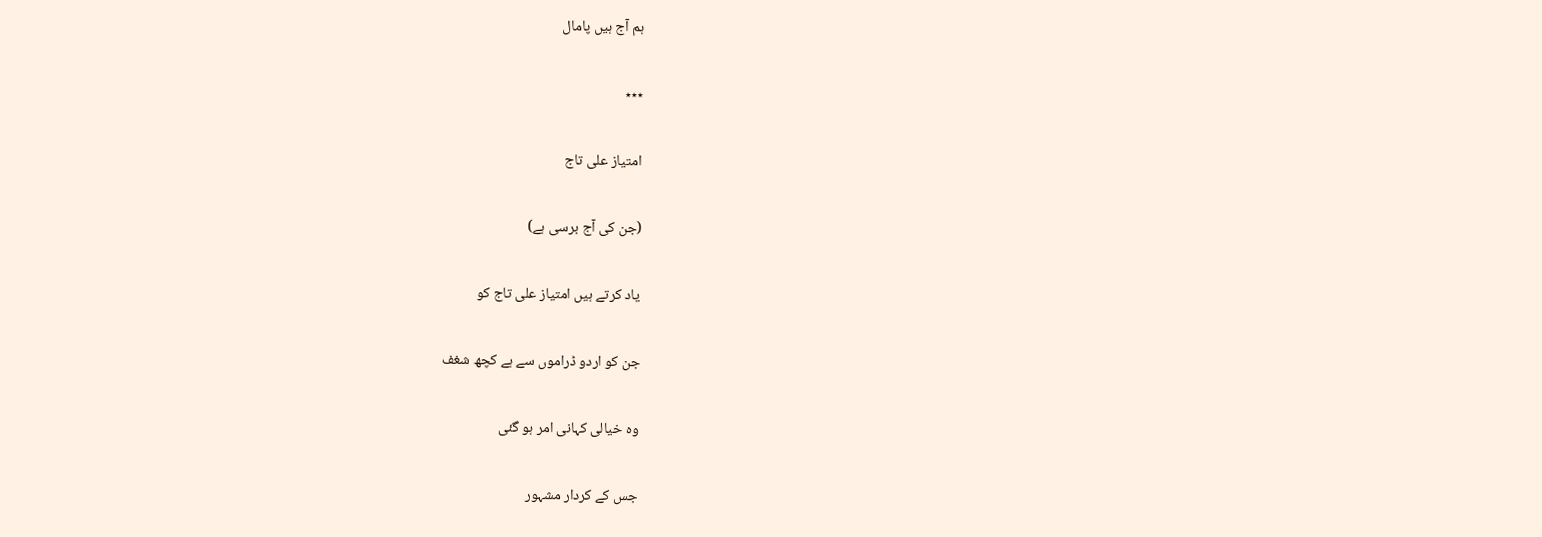ہم آج ہیں پامال

٭٭٭

امتیاز علی تاج

(جن کی آج برسی ہے)

یاد کرتے ہیں امتیاز علی تاج کو

جن کو اردو ڈراموں سے ہے کچھ شغف

وہ خیالی کہانی امر ہو گئی

جس کے کردار مشہور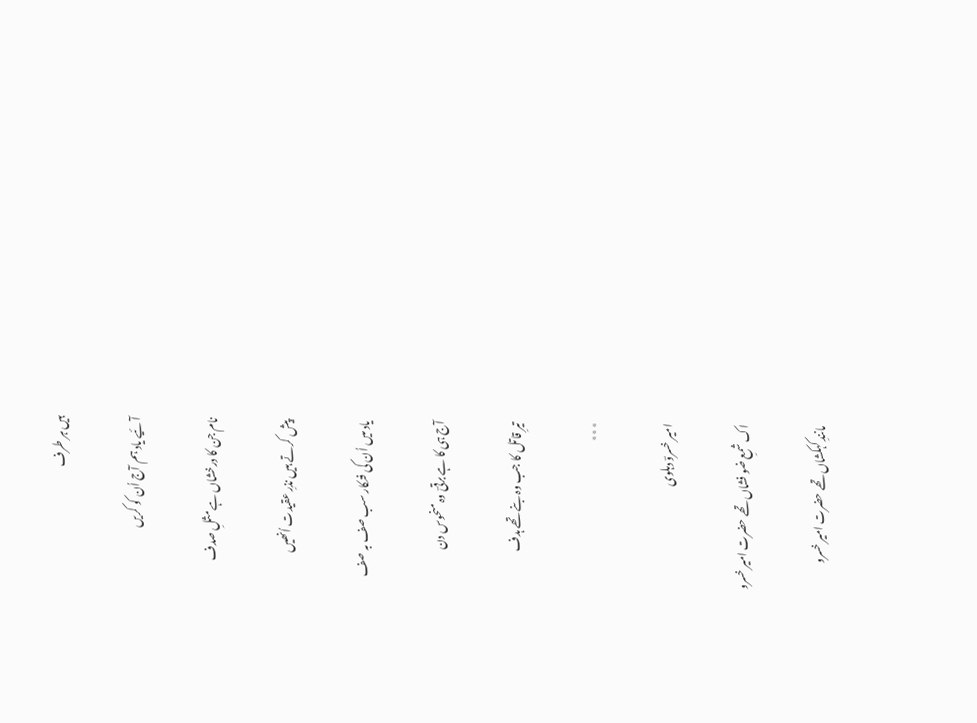ہیں ہر طرف

آئیے یاد ہم آج اُن کو کریں

نام جن کا درخشاں ہے مثلِ صدف

پیش کرتے ہیں نذرِ عقیدت اُنھیں

یاد میں اُن کی فنکار سب صف بہ صف

آج ہی کا ہے برقیؔ وہ منحوس دن

تیرِ قاتل کا جب وہ بنے تھے ہدف

٭٭٭

امیر خسروؔ دہلوی

اک شمعِ ضو فشاں تھے حضرت امیر خسرو

مانندِ کہکشاں تھے حضرت امیر خسرو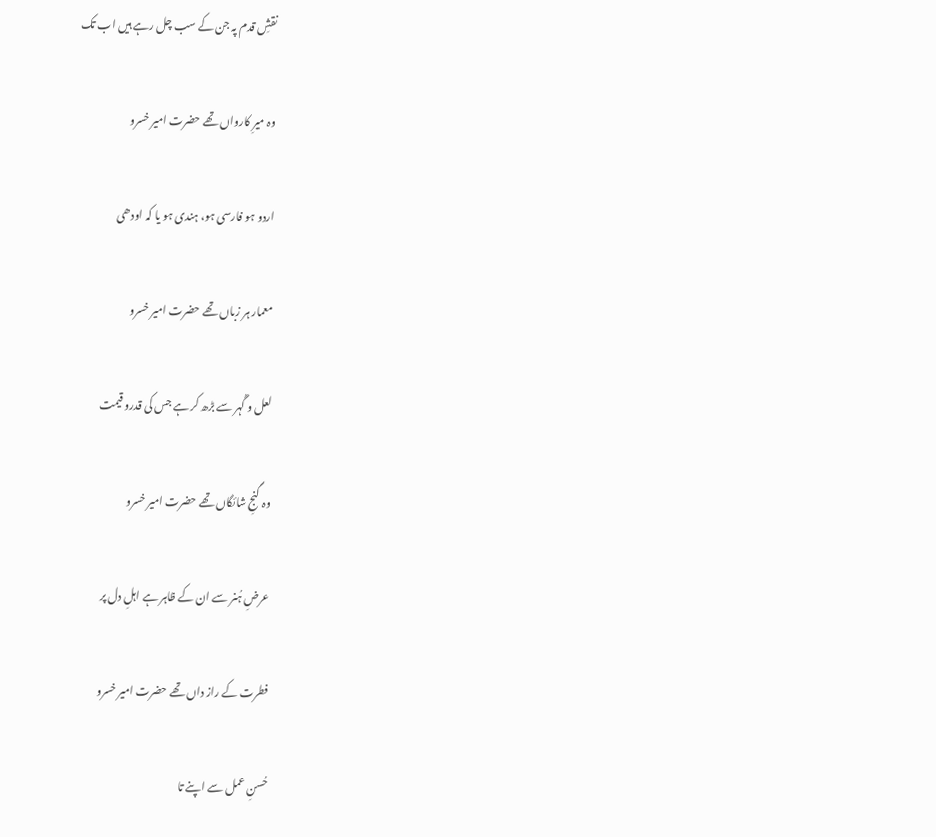نقشِ قدم پہ جن کے سب چل رہے ہیں اب تک

وہ میرِ کارواں تھے حضرت امیر خسرو

اردو ہو فارسی ہو، ہندی ہو یا کہ اودھی

معمار ہر زباں تھے حضرت امیر خسرو

لعل و گُہر سے بڑھ کر ہے جس کی قدرو قیمت

وہ گنجِ شائگاں تھے حضرت امیر خسرو

عرضِ ہُنر سے ان کے ظاہر ہے اہلِ دل پر

فطرت کے راز داں تھے حضرت امیر خسرو

حُسنِ عمل سے اپنے تا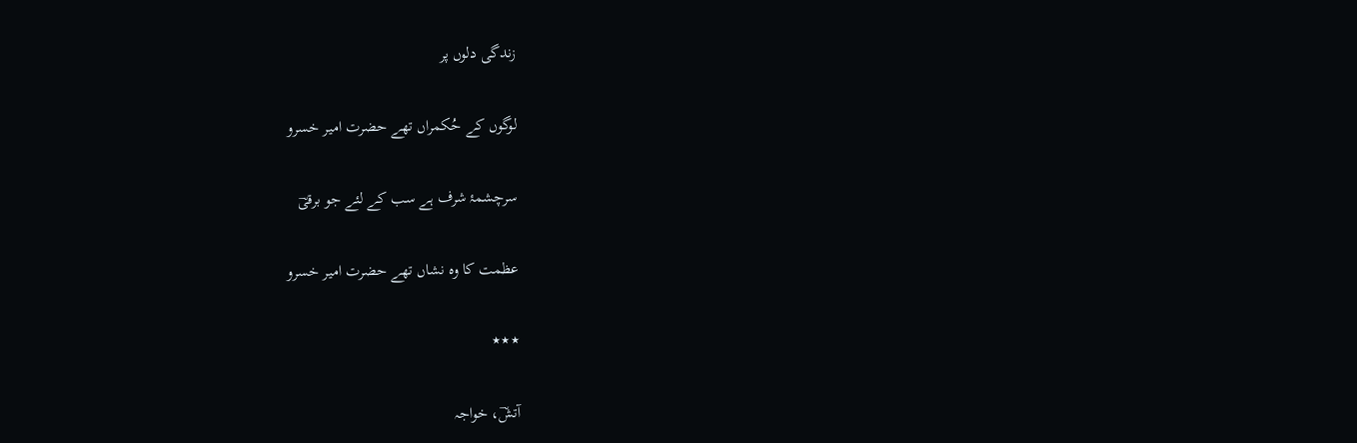زندگی دلوں پر

لوگوں کے حُکمراں تھے حضرت امیر خسرو

سرچشمۂ شرف ہے سب کے لئے جو برقیؔ

عظمت کا وہ نشاں تھے حضرت امیر خسرو

٭٭٭

آتشؔ، خواجہ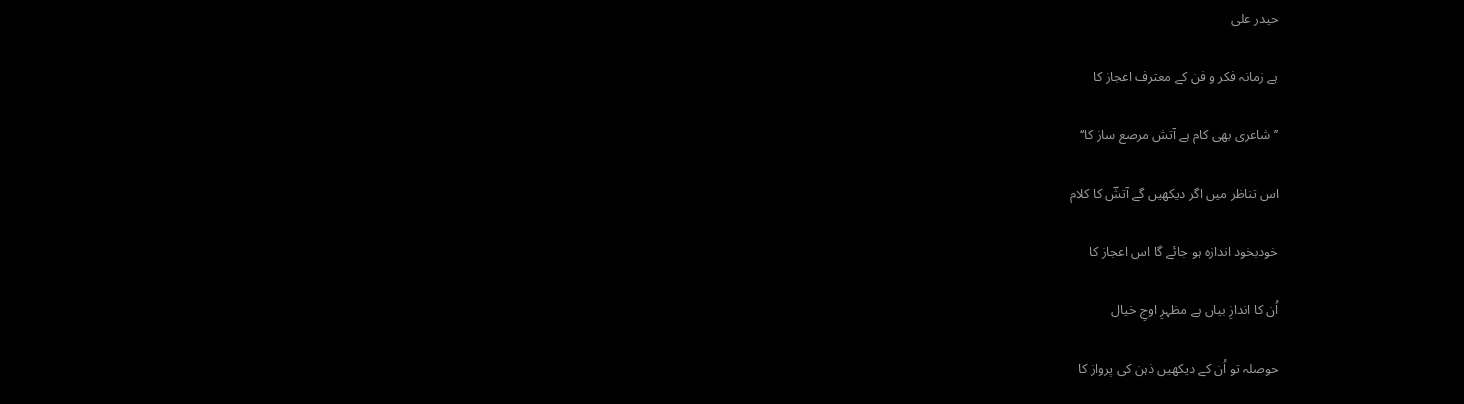حیدر علی

ہے زمانہ فکر و فن کے معترف اعجاز کا

’’ شاعری بھی کام ہے آتش مرصع ساز کا‘‘

اس تناظر میں اگر دیکھیں گے آتشؔ کا کلام

خودبخود اندازہ ہو جائے گا اس اعجاز کا

اُن کا اندازِ بیاں ہے مظہرِ اوجِ خیال

حوصلہ تو اُن کے دیکھیں ذہن کی پرواز کا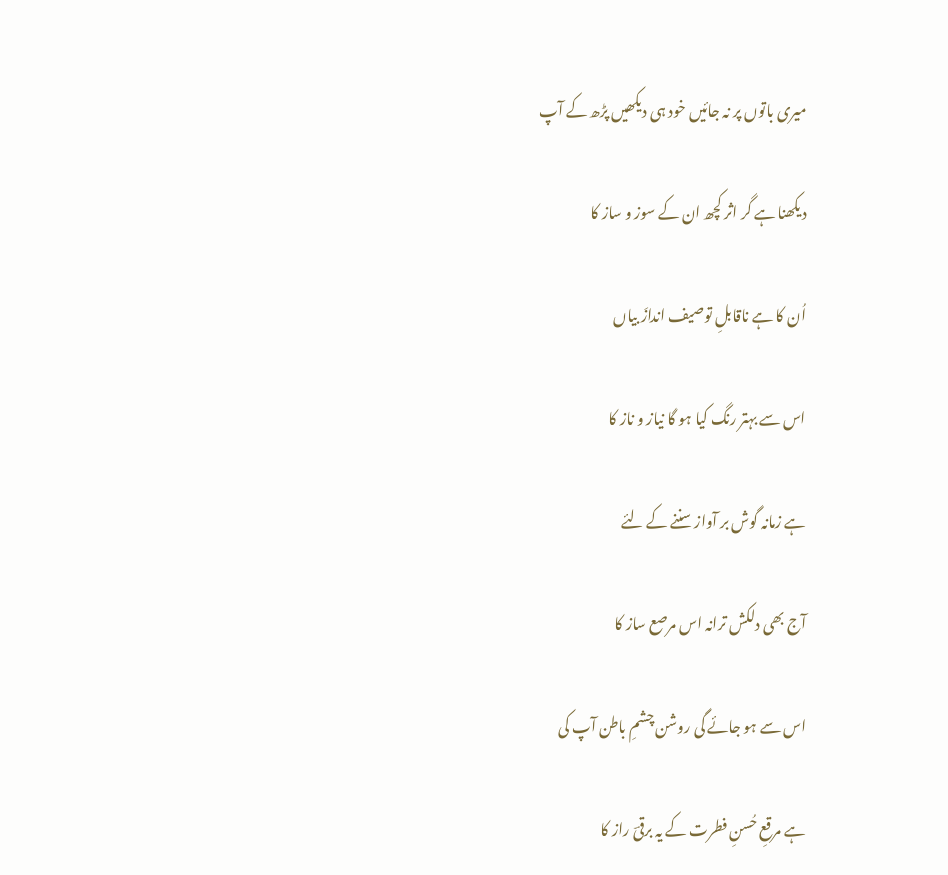میری باتوں پر نہ جائیں خود ہی دیکھیں پڑھ کے آپ

دیکھنا ہے گر اثر کچھ ان کے سوز و ساز کا

اُن کا ہے ناقابلِ توصیف اندازَ بیاں

اس سے بہتر رنگ کیا ہو گا نیاز و ناز کا

ہے زمانہ گوش بر آواز سننے کے لئے

آج بھی دلکش ترانہ اس مرصع ساز کا

اس سے ہو جائے گی روشن چشمِ باطن آپ کی

ہے مرقعِ حُسنِ فطرت کے یہ برقیؔ راز کا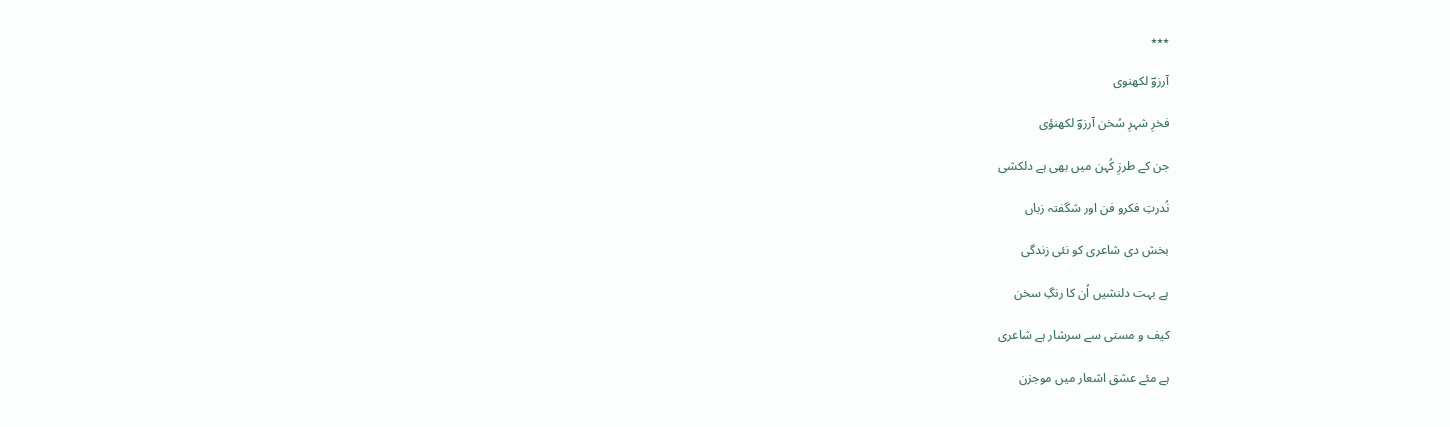٭٭٭

آرزوؔ لکھنوی

فخرِ شہرِ سُخن آرزوؔ لکھنؤی

جن کے طرزِ کُہن میں بھی ہے دلکشی

نُدرتِ فکرو فن اور شگفتہ زباں

بخش دی شاعری کو نئی زندگی

ہے بہت دلنشیں اُن کا رنگِ سخن

کیف و مستی سے سرشار ہے شاعری

ہے مئے عشق اشعار میں موجزن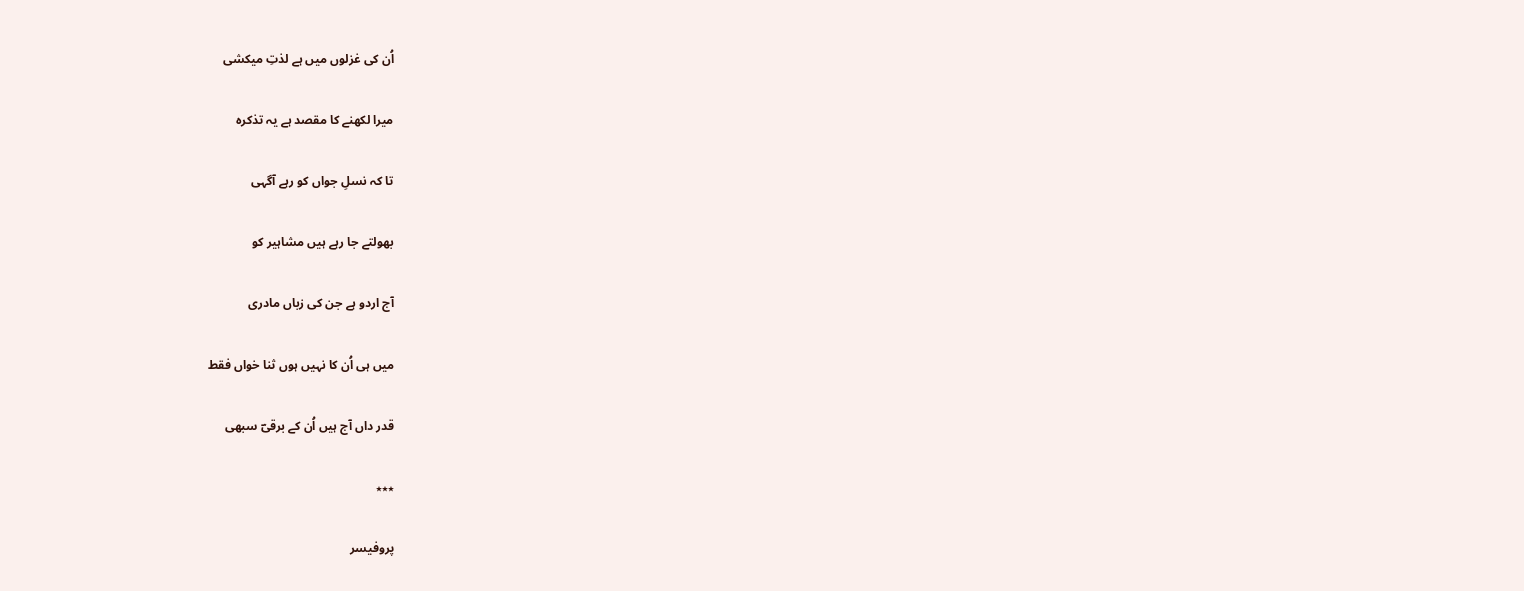اُن کی غزلوں میں ہے لذتِ میکشی

میرا لکھنے کا مقصد ہے یہ تذکرہ

تا کہ نسلِ جواں کو رہے آگہی

بھولتے جا رہے ہیں مشاہیر کو

آج اردو ہے جن کی زباں مادری

میں ہی اُن کا نہیں ہوں ثنا خواں فقط

قدر داں آج ہیں اُن کے برقیؔ سبھی

٭٭٭

پروفیسر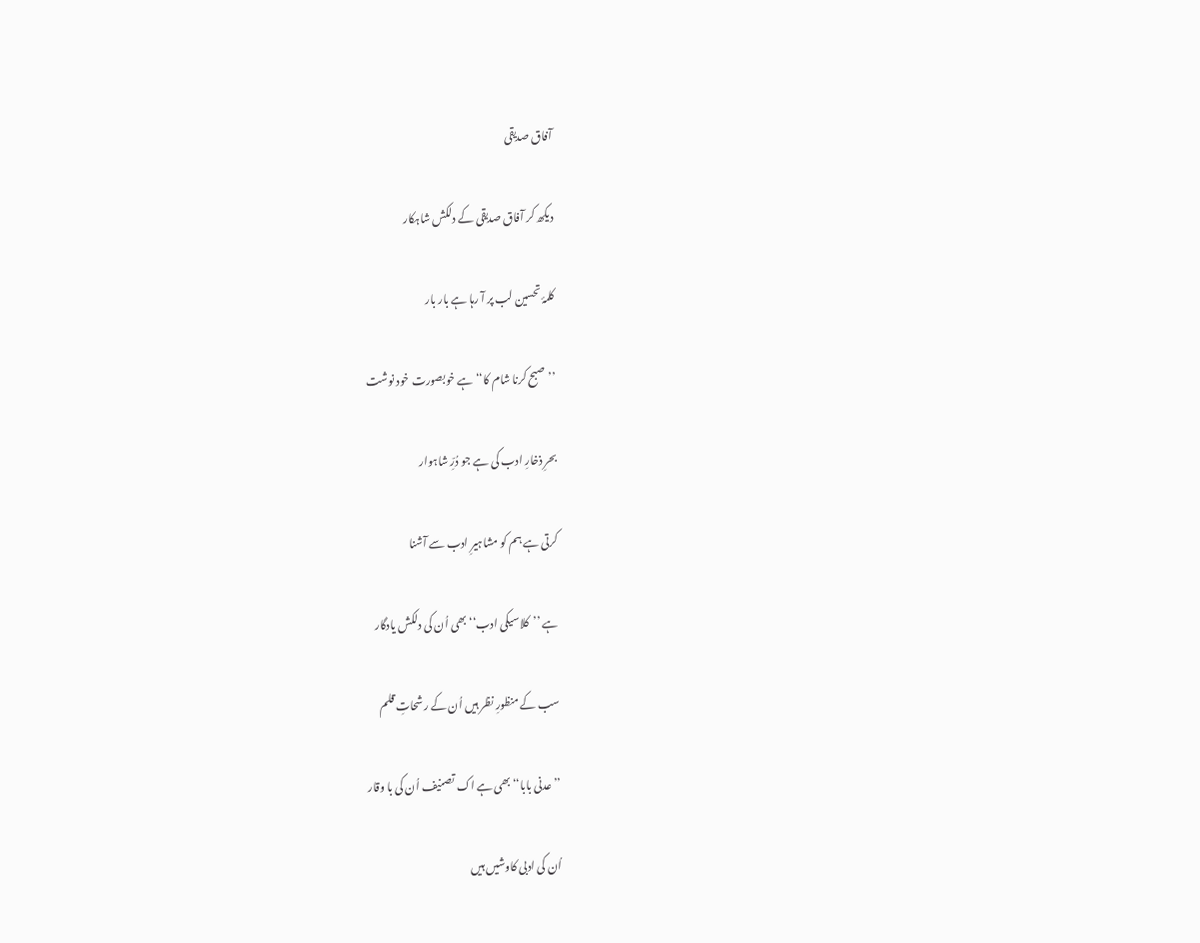آفاق صدیقی

دیکھ کر آفاق صدیقی کے دلکش شاہکار

کلمۂ تحسین لب پر آ رہا ہے بار بار

’’صبح کرنا شام کا‘‘ ہے خوبصورت خود نوشت

بحرِ ذخارِ ادب کی ہے جو دُرِّ شاہوار

کرتی ہے ہم کو مشاہیرِ ادب سے آشنا

ہے ’’کلاسیکی ادب‘‘ بھی اُن کی دلکش یادگار

سب کے منظورِ نظر ہیں اُن کے رشحاتِ قلم

’’عدنی بابا‘‘ بھی ہے اک تصنیف اُن کی با وقار

اُن کی ادبی کاوشیں ہیں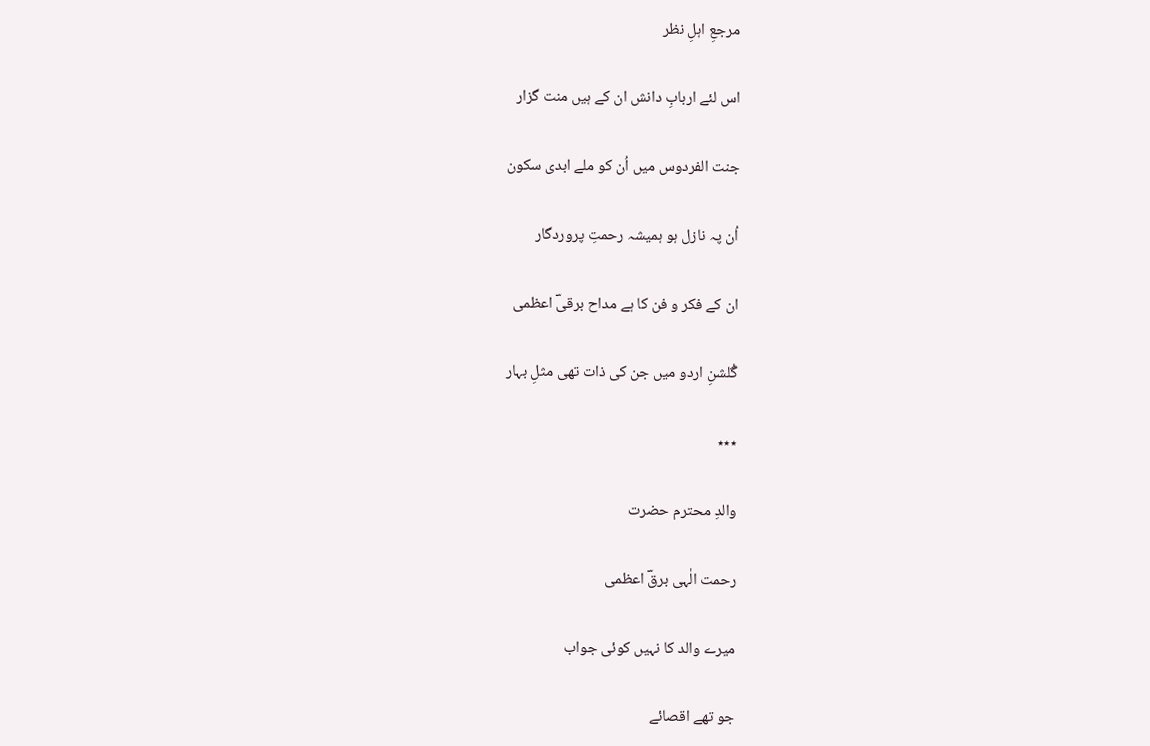مرجعِ اہلِ نظر

اس لئے اربابِ دانش ان کے ہیں منت گزار

جنت الفردوس میں اُن کو ملے ابدی سکون

اُن پہ نازل ہو ہمیشہ رحمتِ پروردگار

ان کے فکر و فن کا ہے مداح برقیؔ اعظمی

گُلشنِ اردو میں جن کی ذات تھی مثلِ بہار

٭٭٭

والدِ محترم حضرت

رحمت الٰہی برقؔ اعظمی

میرے والد کا نہیں کوئی جواب

جو تھے اقصائے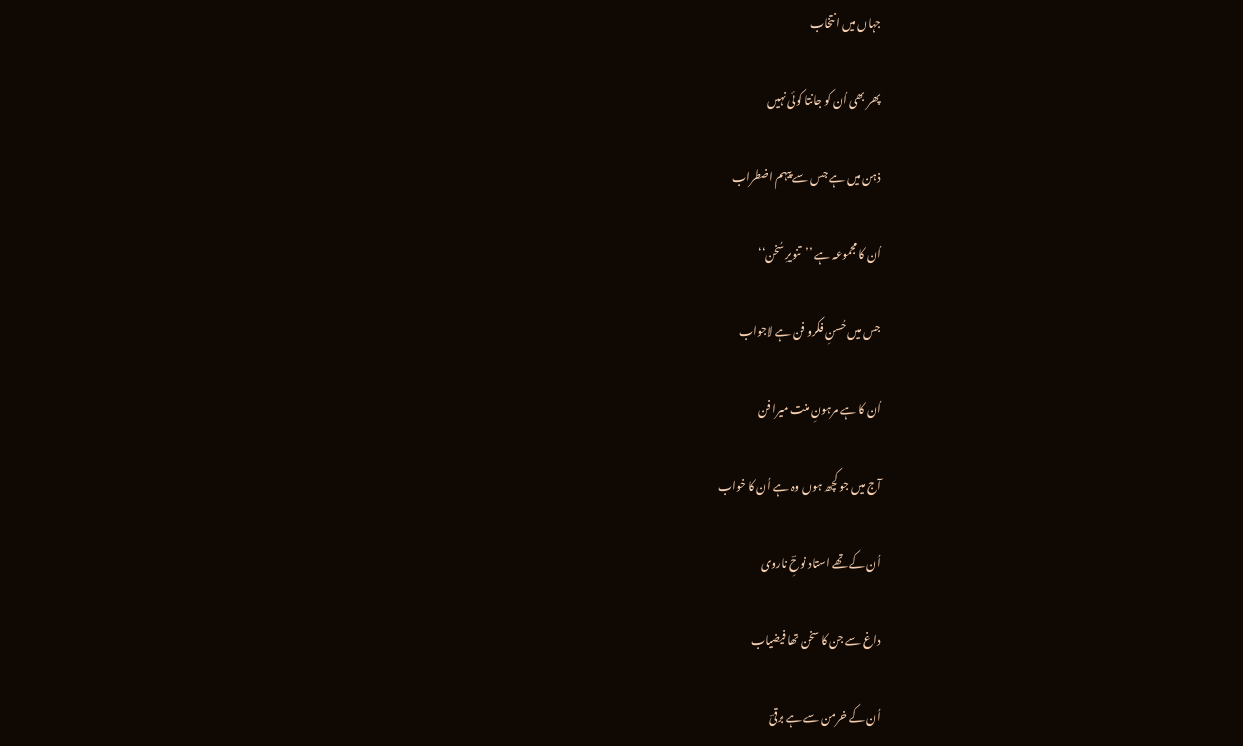جہاں میں انتخاب

پھر بھی اُن کو جانتا کوئی نہیں

ذہن میں ہے جس سے پیہم اضطراب

اُن کا مجموعہ ہے ’’تنویرِ سُخن‘‘

جس میں حُسنِ فکرو فن ہے لاجواب

اُن کا ہے مرہونِ منت میرا فن

آج میں جو کچھ ہوں وہ ہے اُن کا خواب

اُن کے تھے استاد نوحِؔ ناروی

داغ سے جن کا سخن تھا فیضیاب

اُن کے خرمن سے ہے برقیؔ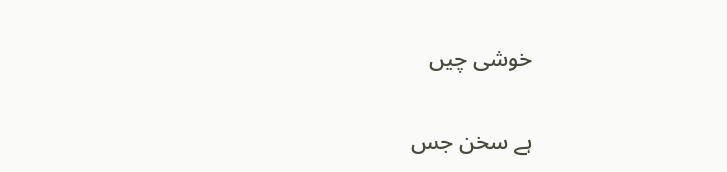خوشی چیں

ہے سخن جس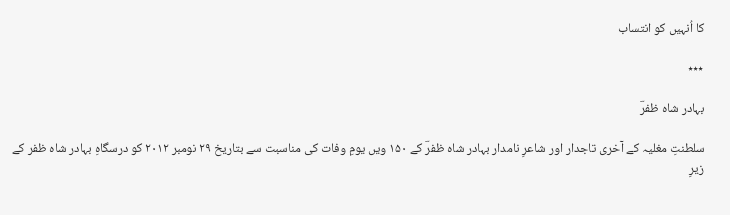کا اُنہیں کو انتساب

٭٭٭

بہادر شاہ ظفرؔ

سلطنتِ مغلیہ کے آخری تاجدار اور شاعرِ نامدار بہادر شاہ ظفرؔ کے ۱۵۰ ویں یومِ وفات کی مناسبت سے بتاریخ ۲۹ نومبر ۲۰۱۲ کو درسگاہِ بہادر شاہ ظفر کے زیرِ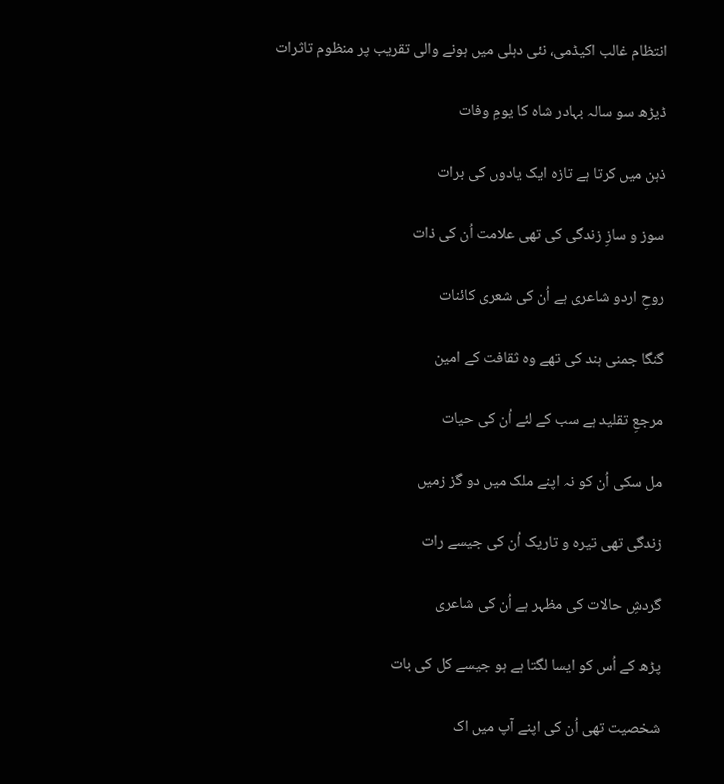انتظام غالب اکیڈمی، نئی دہلی میں ہونے والی تقریب پر منظوم تاثرات

ڈیڑھ سو سالہ بہادر شاہ کا یومِ وفات

ذہن میں کرتا ہے تازہ ایک یادوں کی برات

سوز و سازِ زندگی کی تھی علامت اُن کی ذات

روحِ اردو شاعری ہے اُن کی شعری کائنات

گنگا جمنی ہند کی تھے وہ ثقافت کے امین

مرجعِ تقلید ہے سب کے لئے اُن کی حیات

مل سکی اُن کو نہ اپنے ملک میں دو گز زمیں

زندگی تھی تیرہ و تاریک اُن کی جیسے رات

گردشِ حالات کی مظہر ہے اُن کی شاعری

پڑھ کے اُس کو ایسا لگتا ہے ہو جیسے کل کی بات

شخصیت تھی اُن کی اپنے آپ میں اک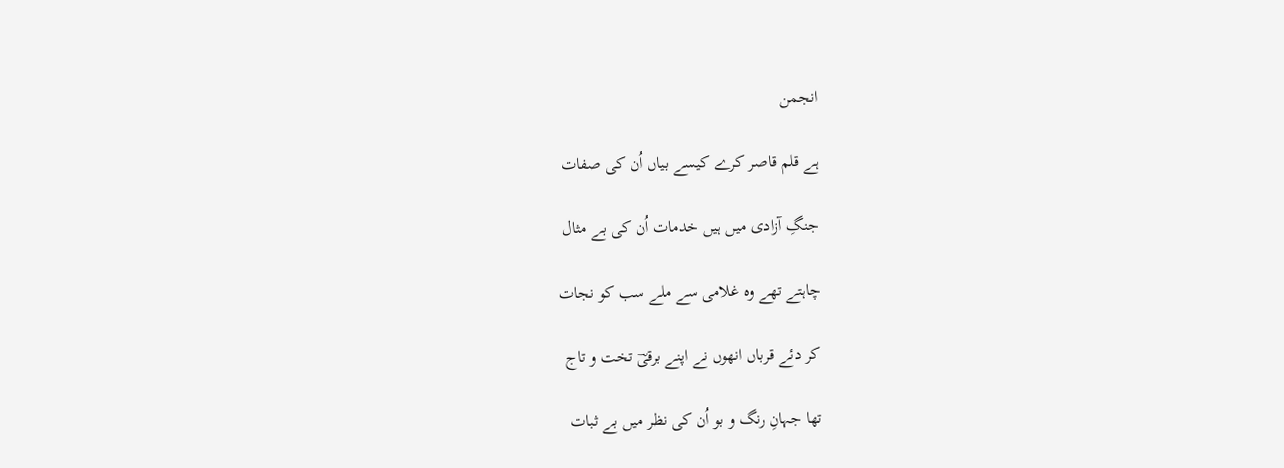انجمن

ہے قلم قاصر کرے کیسے بیاں اُن کی صفات

جنگِ آزادی میں ہیں خدمات اُن کی بے مثال

چاہتے تھے وہ غلامی سے ملے سب کو نجات

کر دئے قرباں انھوں نے اپنے برقیؔ تخت و تاج

تھا جہانِ رنگ و بو اُن کی نظر میں بے ثبات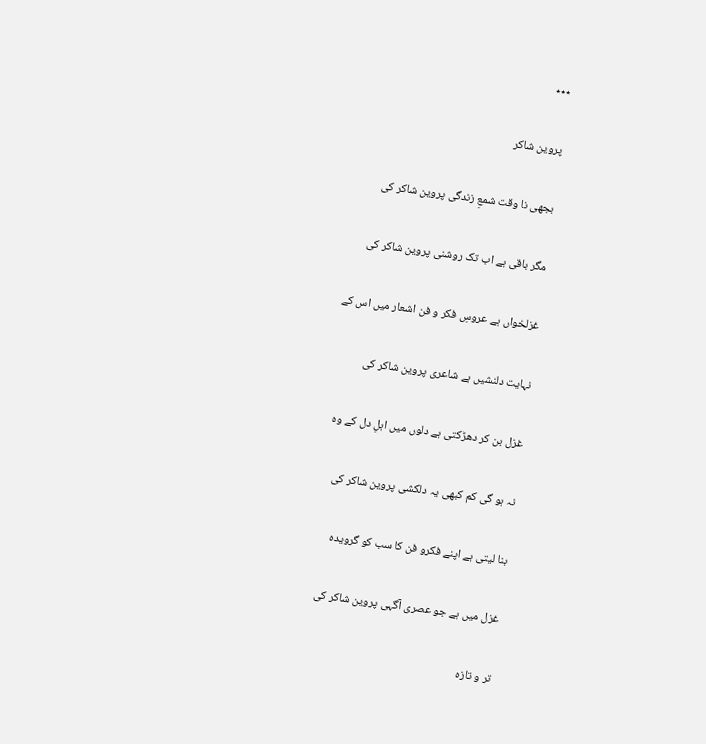٭٭٭

پروین شاکر

بجھی نا وقت شمعِ زندگی پروین شاکر کی

مگر باقی ہے اب تک روشنی پروین شاکر کی

غزلخواں ہے عروسِ فکر و فن اشعار میں اس کے

نہایت دلنشیں ہے شاعری پروین شاکر کی

غزل بن کر دھڑکتی ہے دلوں میں اہلِ دل کے وہ

نہ ہو گی کم کبھی یہ دلکشی پروین شاکر کی

بنا لیتی ہے اپنے فکرو فن کا سب کو گرویدہ

غزل میں ہے جو عصری آگہی پروین شاکر کی

تر و تازہ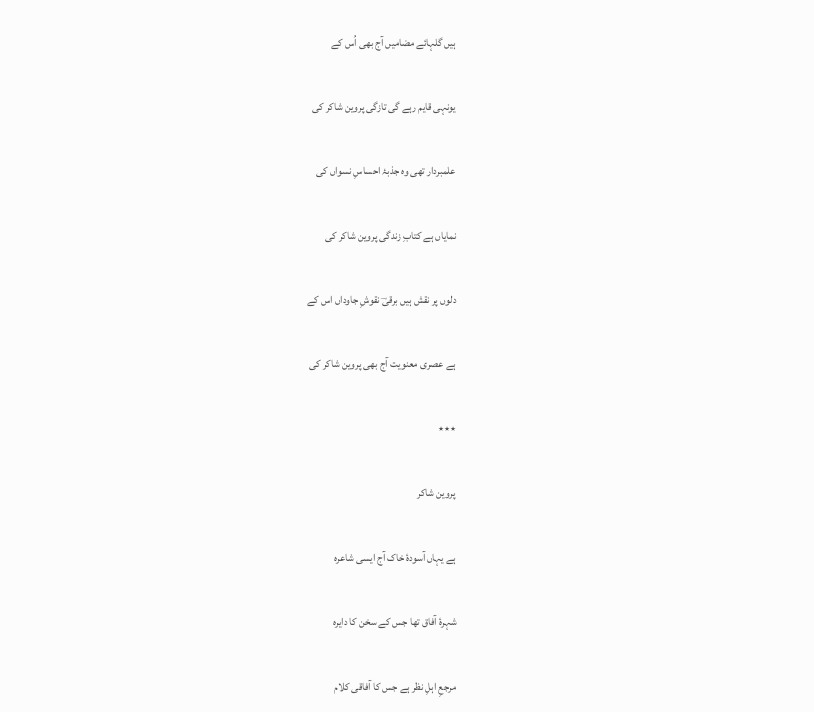ہیں گلہائے مضامیں آج بھی اُس کے

یونہی قایم رہے گی تازگی پروین شاکر کی

علمبردار تھی وہ جذبۂ احساسِ نسواں کی

نمایاں ہے کتابِ زندگی پروین شاکر کی

دلوں پر نقش ہیں برقیؔ نقوشِ جاوداں اس کے

ہے عصری معنویت آج بھی پروین شاکر کی

٭٭٭

پروین شاکر

ہے یہاں آسودۂ خاک آج ایسی شاعرہ

شہرۂ آفاق تھا جس کے سخن کا دایرہ

مرجعِ اہلِ نظر ہے جس کا آفاقی کلام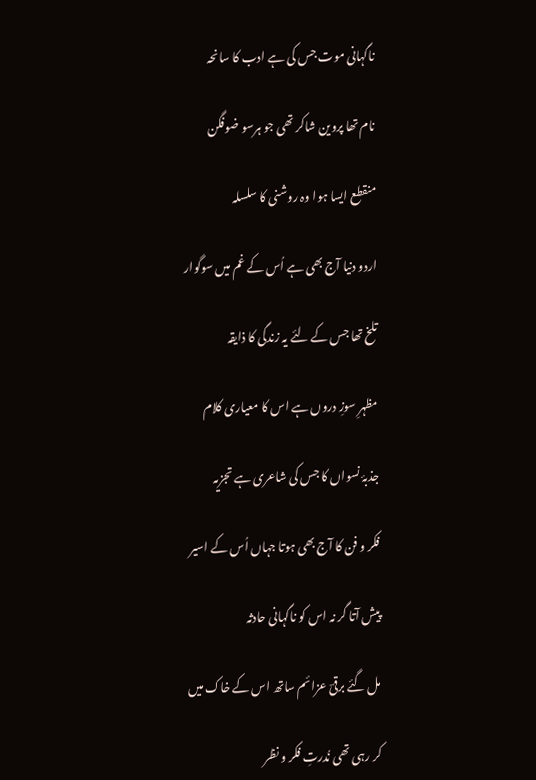ناگہانی موت جس کی ہے ادب کا سانحہ

نام تھا پروین شاکر تھی جو ہرسو ضوفگن

منقطع ایسا ہوا وہ روشنی کا سلسلہ

اردو دنیا آج بھی ہے اُس کے غم میں سوگوار

تلخ تھا جس کے لئے یہ زندگی کا ذایقہ

مظہرِ سوزِ دروں ہے اس کا معیاری کلام

جذبۂ نسواں کا جس کی شاعری ہے تجزیہ

فکر و فن کا آج بھی ہوتا جہاں اُس کے اسیر

پیش آتا گر نہ اس کو ناگہانی حادثہ

مل گئے برقیؔ عزائم ساتھ اس کے خاک میں

کر رہی تھی نُدرتِ فکر و نظر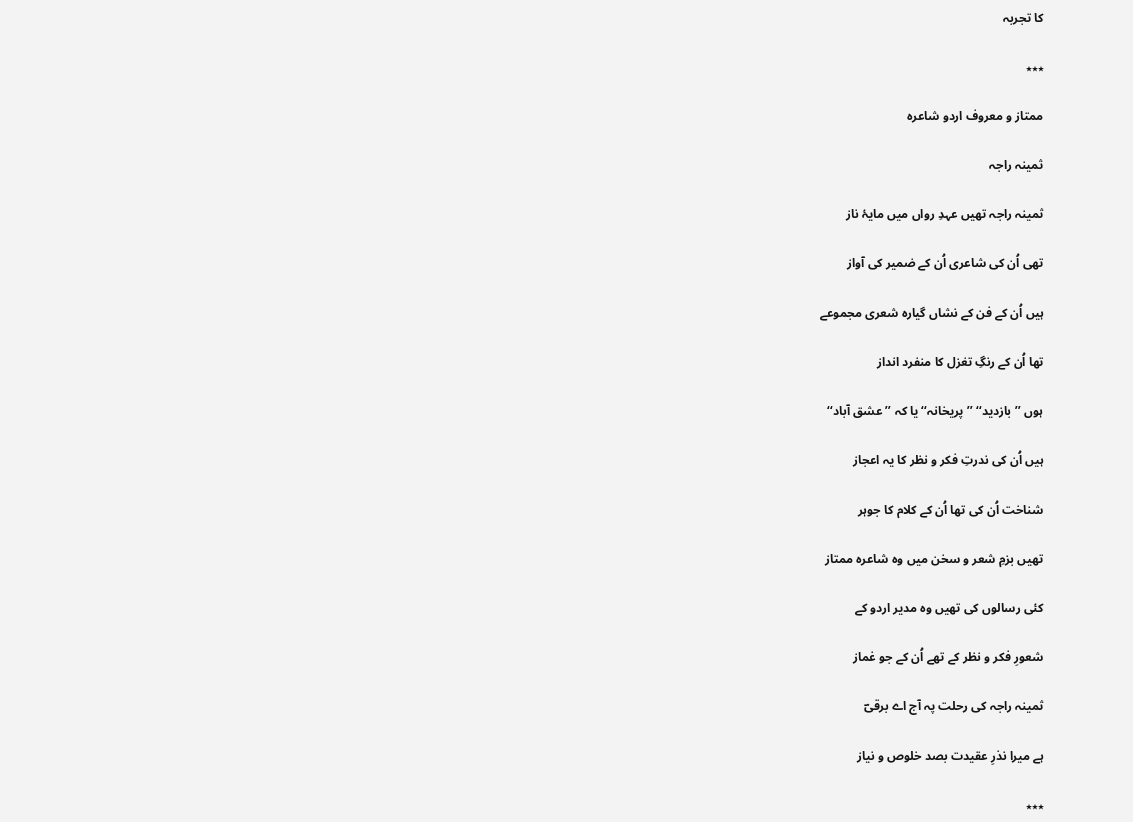کا تجربہ

٭٭٭

ممتاز و معروف اردو شاعرہ

ثمینہ راجہ

ثمینہ راجہ تھیں عہدِ رواں میں مایۂ ناز

تھی اُن کی شاعری اُن کے ضمیر کی آواز

ہیں اُن کے فن کے نشاں گیارہ شعری مجموعے

تھا اُن کے رنگِ تغزل کا منفرد انداز

ہوں ’’بازدید‘‘ ’’پریخانہ‘‘ یا کہ ’’عشق آباد‘‘

ہیں اُن کی ندرتِ فکر و نظر کا یہ اعجاز

شناخت اُن کی تھا اُن کے کلام کا جوہر

تھیں بزمِ شعر و سخن میں وہ شاعرہ ممتاز

کئی رسالوں کی تھیں وہ مدیر اردو کے

شعورِ فکر و نظر کے تھے اُن کے جو غماز

ثمینہ راجہ کی رحلت پہ آج اے برقیؔ

ہے میرا نذرِ عقیدت بصد خلوص و نیاز

٭٭٭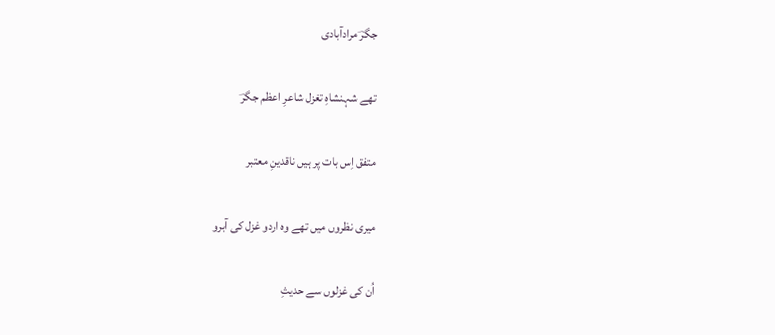جگرؔ مرادآبادی

تھے شہنشاہِ تغزل شاعرِ اعظم جگرؔ

متفق اِس بات پر ہیں ناقدینِ معتبر

میری نظروں میں تھے وہ اردو غزل کی آبرو

اُن کی غزلوں سے حدیثِ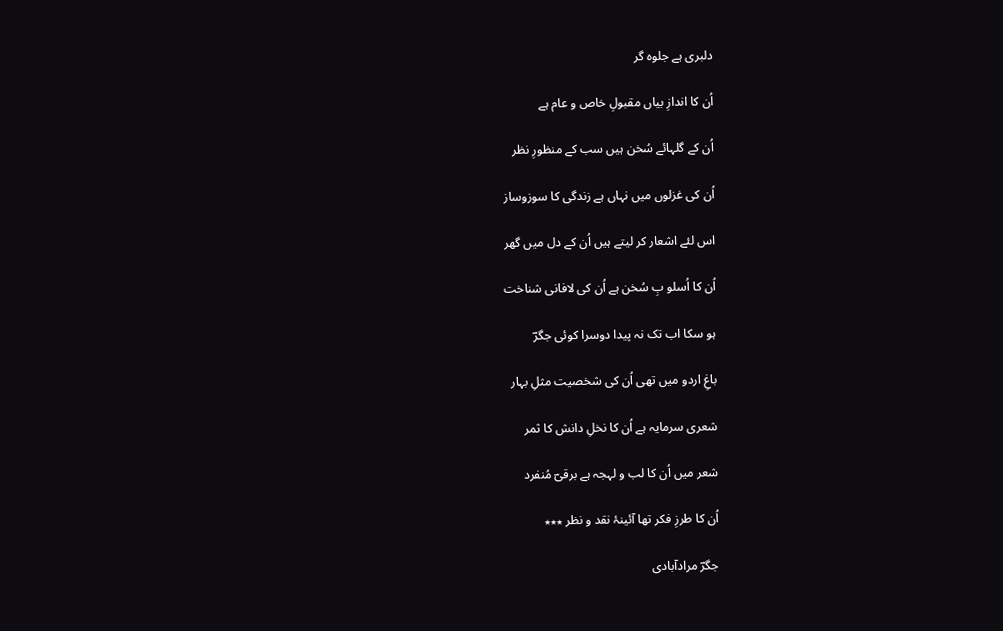دلبری ہے جلوہ گر

اُن کا اندازِ بیاں مقبولِ خاص و عام ہے

اُن کے گلہائے سُخن ہیں سب کے منظورِ نظر

اُن کی غزلوں میں نہاں ہے زندگی کا سوزوساز

اس لئے اشعار کر لیتے ہیں اُن کے دل میں گھر

اُن کا اُسلو بِ سُخن ہے اُن کی لافانی شناخت

ہو سکا اب تک نہ پیدا دوسرا کوئی جگرؔ

باغِ اردو میں تھی اُن کی شخصیت مثلِ بہار

شعری سرمایہ ہے اُن کا نخلِ دانش کا ثمر

شعر میں اُن کا لب و لہجہ ہے برقیؔ مُنفرد

اُن کا طرزِ فکر تھا آئینۂ نقد و نظر ٭٭٭

جگرؔ مرادآبادی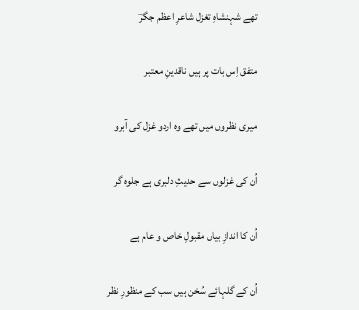تھے شہنشاہِ تغزل شاعرِ اعظم جگرؔ

متفق اِس بات پر ہیں ناقدینِ معتبر

میری نظروں میں تھے وہ اردو غزل کی آبرو

اُن کی غزلوں سے حدیثِ دلبری ہے جلوہ گر

اُن کا اندازِ بیاں مقبولِ خاص و عام ہے

اُن کے گلہائے سُخن ہیں سب کے منظورِ نظر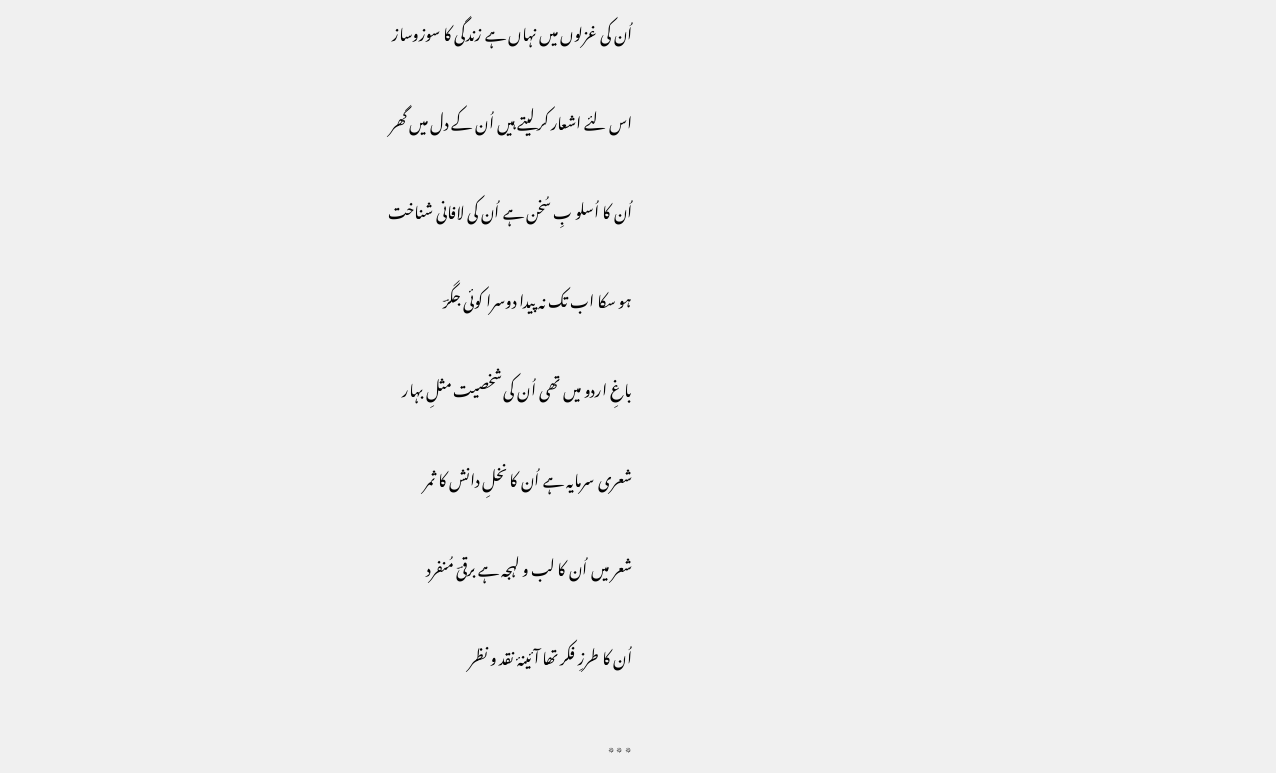اُن کی غزلوں میں نہاں ہے زندگی کا سوزوساز

اس لئے اشعار کر لیتے ہیں اُن کے دل میں گھر

اُن کا اُسلو بِ سُخن ہے اُن کی لافانی شناخت

ہو سکا اب تک نہ پیدا دوسرا کوئی جگرؔ

باغِ اردو میں تھی اُن کی شخصیت مثلِ بہار

شعری سرمایہ ہے اُن کا نخلِ دانش کا ثمر

شعر میں اُن کا لب و لہجہ ہے برقیؔ مُنفرد

اُن کا طرزِ فکر تھا آئینۂ نقد و نظر

٭٭٭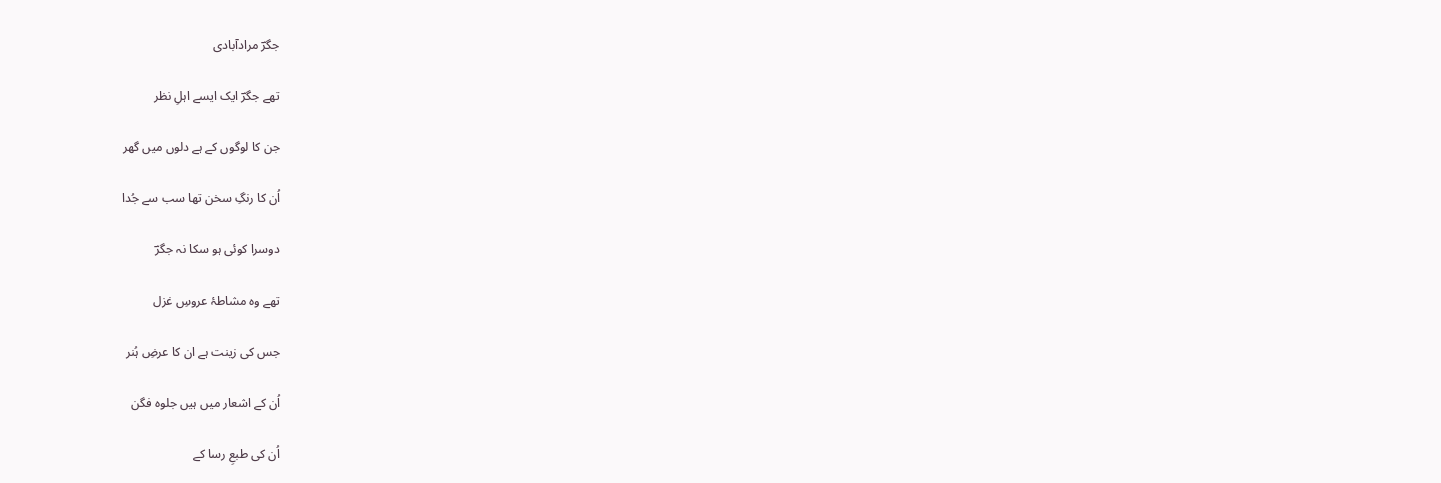جگرؔ مرادآبادی

تھے جگرؔ ایک ایسے اہلِ نظر

جن کا لوگوں کے ہے دلوں میں گھر

اُن کا رنگِ سخن تھا سب سے جُدا

دوسرا کوئی ہو سکا نہ جگرؔ

تھے وہ مشاطۂ عروسِ غزل

جس کی زینت ہے ان کا عرضِ ہُنر

اُن کے اشعار میں ہیں جلوہ فگن

اُن کی طبعِ رسا کے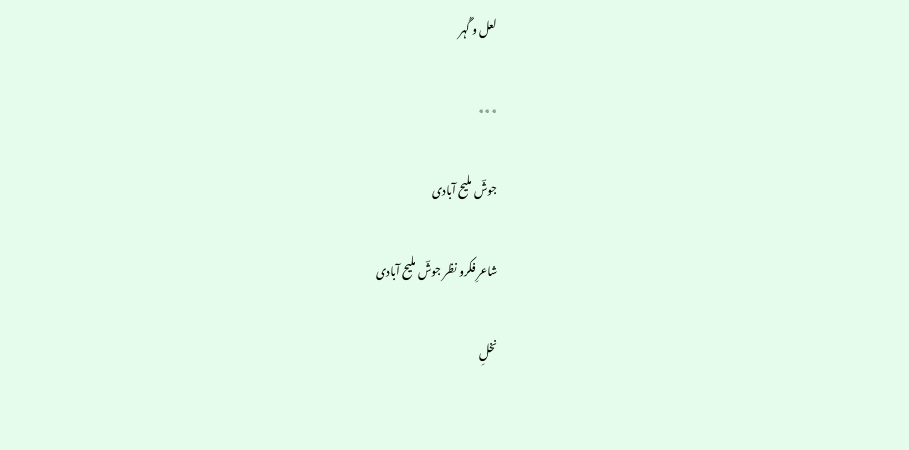لعل و گُہر

٭٭٭

جوشؔ ملیح آبادی

شاعرِ فکرو نظر جوشؔ ملیح آبادی

نخلِ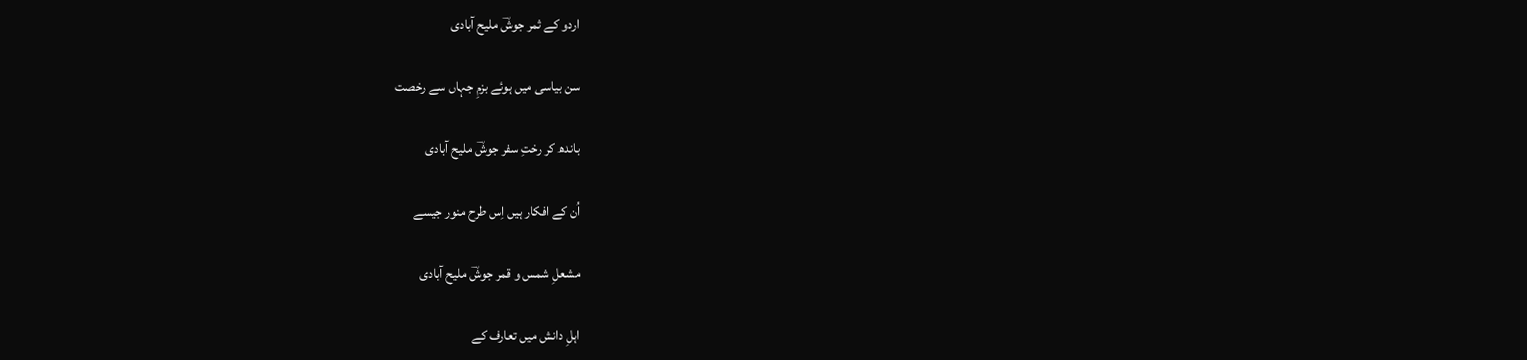اردو کے ثمر جوشؔ ملیح آبادی

سن بیاسی میں ہوئے بزمِ جہاں سے رخصت

باندھ کر رختِ سفر جوشؔ ملیح آبادی

اُن کے افکار ہیں اِس طرح منور جیسے

مشعلِ شمس و قمر جوشؔ ملیح آبادی

اہلِ دانش میں تعارف کے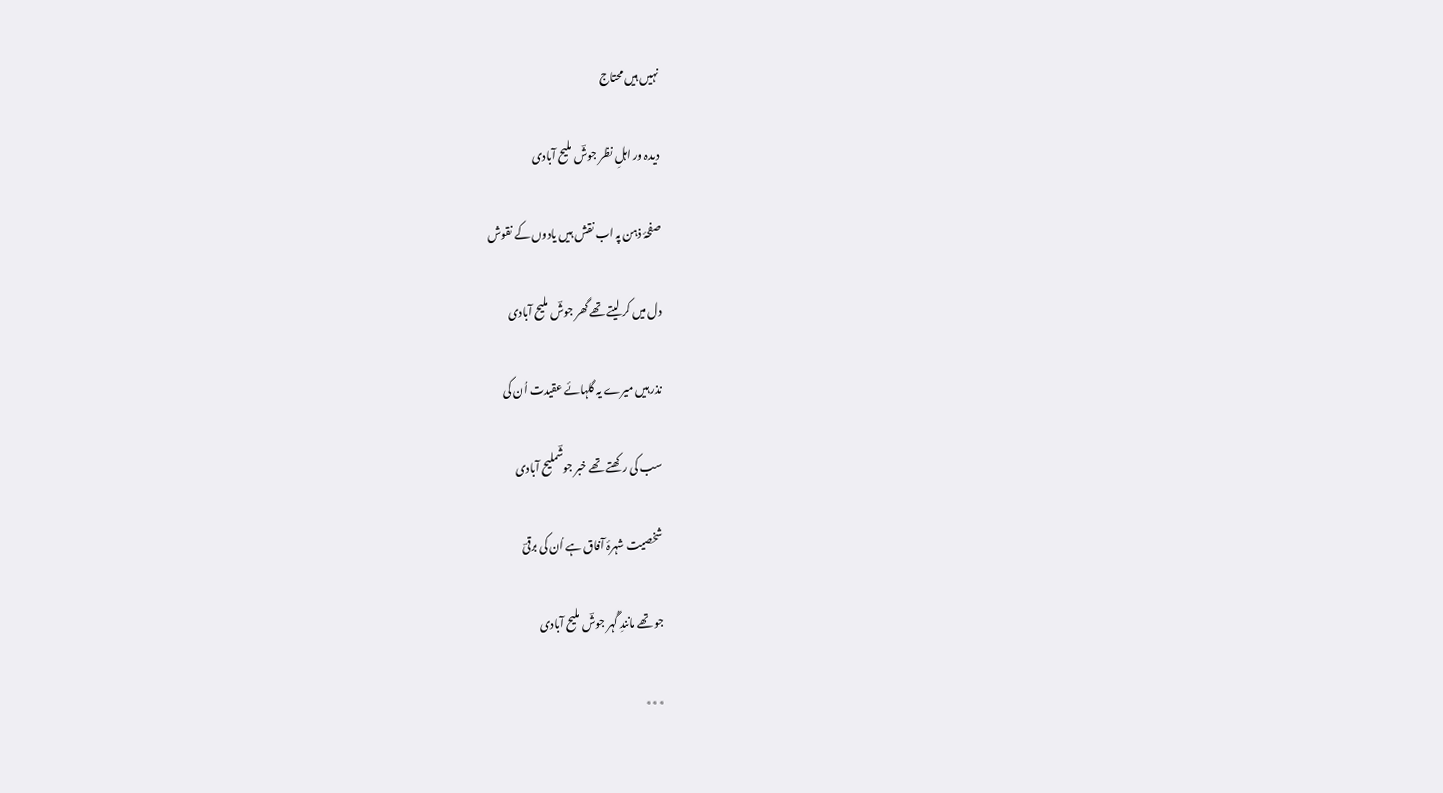نہیں ہیں محتاج

دیدہ ور اہلِ نظر جوشؔ ملیح آبادی

صفحۂ ذہن پہ اب نقش ہیں یادوں کے نقوش

دل میں کر لیتے تھے گھر جوشؔ ملیح آبادی

نذر ہیں میرے یہ گلہائے عقیدت اُن کی

سب کی رکھتے تھے خبر جوشؔملیح آبادی

شخصیت شہرۂ آفاق ہے اُن کی برقیؔ

جو تھے مانندِ گُہر جوشؔ ملیح آبادی

٭٭٭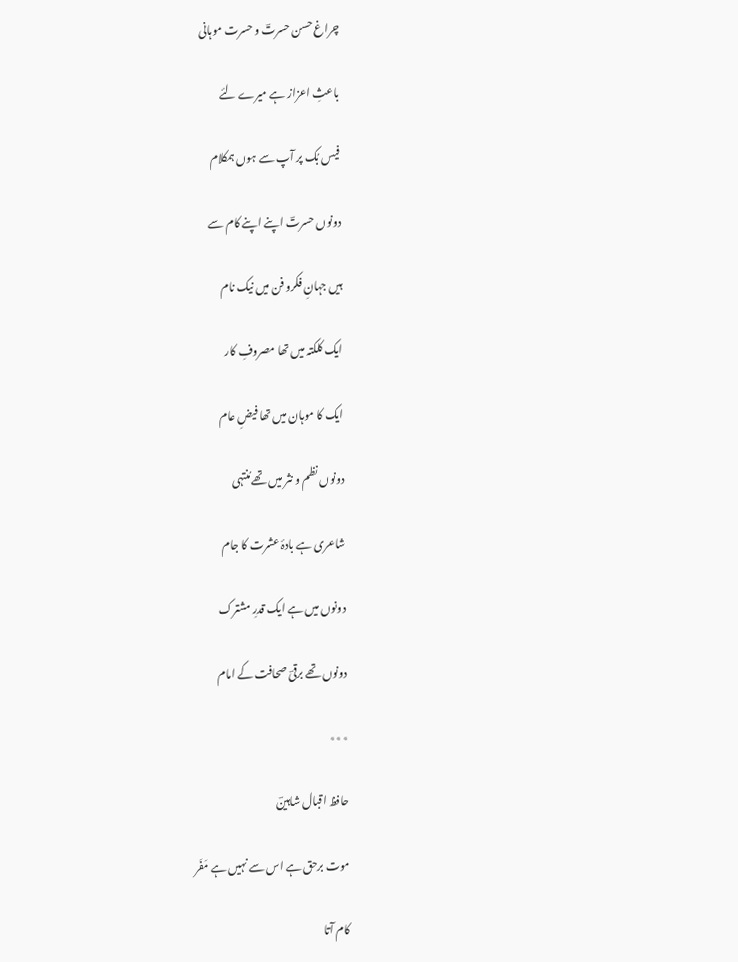چراغ حسن حسرتؔ و حسرت موہانی

باعثِ اعزاز ہے میرے لئے

فیس بُک پر آپ سے ہوں ہمکلام

دونوں حسرتؔ اپنے اپنے کام سے

ہیں جہانِ فکرو فن میں نیک نام

ایک کلکتہ میں تھا مصروفِ کار

ایک کا موہان میں تھا فیضِ عام

دونوں نظم و نثر میں تھے مُنتہی

شاعری ہے بادۂ عشرت کا جام

دونوں میں ہے ایک قدرِ مشترک

دونوں تھے برقیؔ صحافت کے امام

٭٭٭

حافظ اقبال شاہینؔ

موت برحق ہے اس سے نہیں ہے مَفَر

کام آتا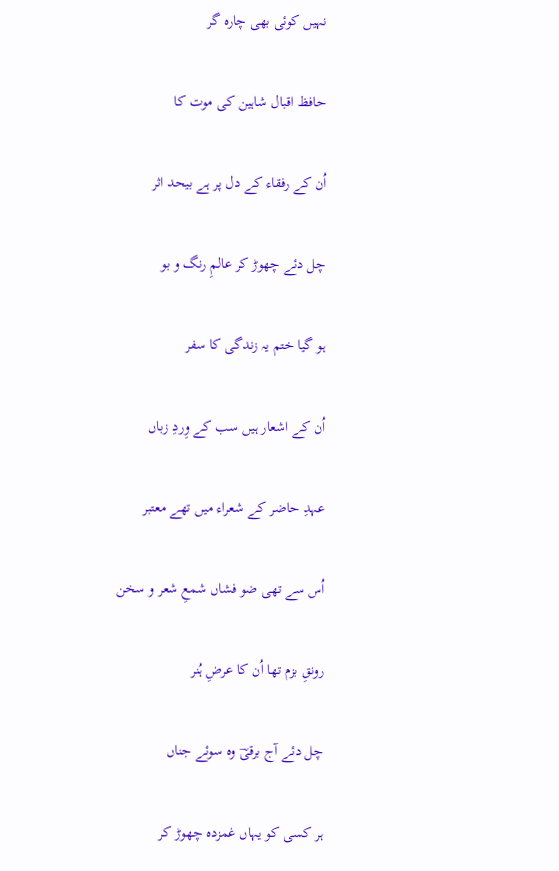نہیں کوئی بھی چارہ گر

حافظ اقبال شاہین کی موت کا

اُن کے رفقاء کے دل پر ہے بیحد اثر

چل دئے چھوڑ کر عالمِ رنگ و بو

ہو گیا ختم یہ زندگی کا سفر

اُن کے اشعار ہیں سب کے وِردِ زباں

عہدِ حاضر کے شعراء میں تھے معتبر

اُس سے تھی ضو فشاں شمعِ شعر و سخن

رونقِ بزم تھا اُن کا عرضِ ہُنر

چل دئے آج برقیؔ وہ سوئے جناں

ہر کسی کو یہاں غمزدہ چھوڑ کر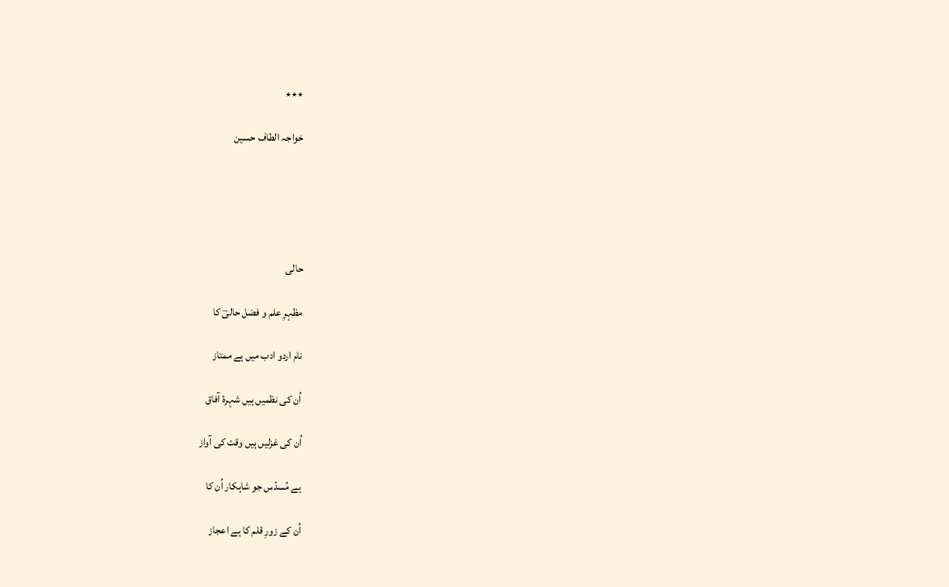٭٭٭

خواجہ الطاف حسین





حالی

مظہرِ علم و فضل حالیؔ کا

نام اردو ادب میں ہے ممتاز

اُن کی نظمیں ہیں شہرۂ آفاق

اُن کی غزلیں ہیں وقت کی آواز

ہے مُسدّس جو شاہکار اُن کا

اُن کے زورِ قلم کا ہے اعجاز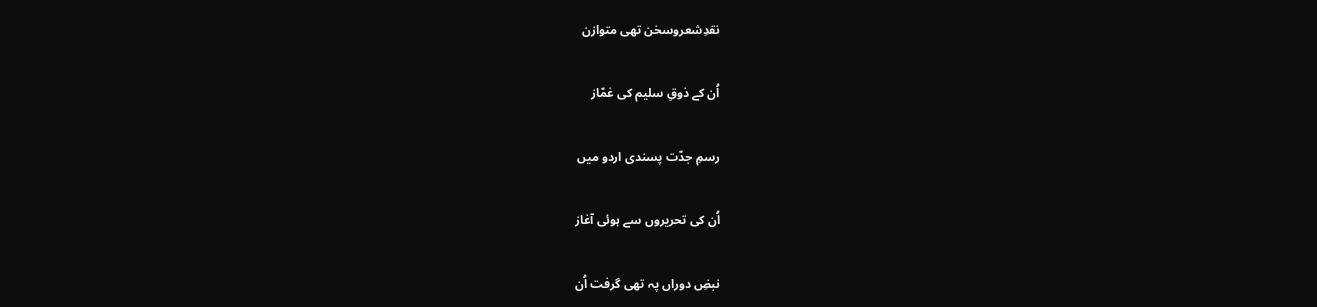نقدِشعروسخن تھی متوازن

اُن کے ذوقِ سلیم کی غمّاز

رسمِ جدّت پسندی اردو میں

اُن کی تحریروں سے ہوئی آغاز

نبضِ دوراں پہ تھی گرفت اُن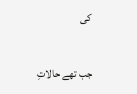کی

جب تھے حالاتِ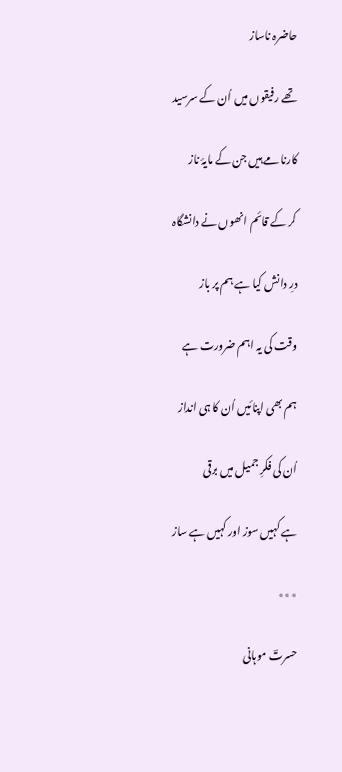حاضرہ ناساز

تھے رفیقوں میں اُن کے سرسید

کارنامے ہیں جن کے مایۂ ناز

کر کے قائم انھوں نے دانشگاہ

درِ دانش کیا ہے ہم پر باز

وقت کی یہ اہم ضرورت ہے

ہم بھی اپنائیں اُن کا ہی انداز

اُن کی فکرِ جمیل میں برقی

ہے کہیں سوز اور کہیں ہے ساز

٭٭٭

حسرتؔ موہانی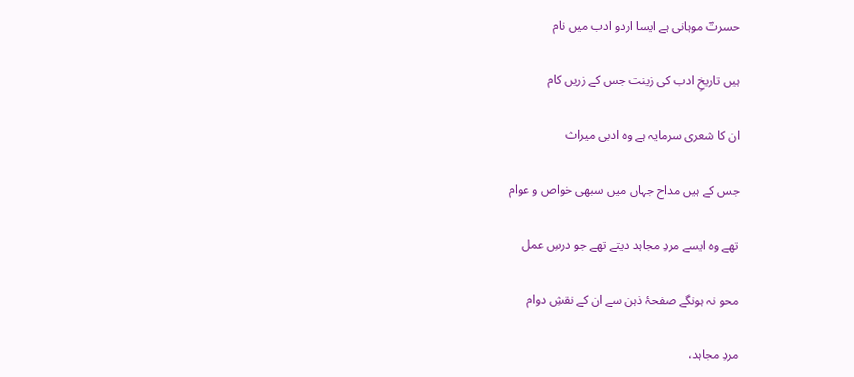حسرتؔ موہانی ہے ایسا اردو ادب میں نام

ہیں تاریخِ ادب کی زینت جس کے زریں کام

ان کا شعری سرمایہ ہے وہ ادبی میراث

جس کے ہیں مداح جہاں میں سبھی خواص و عوام

تھے وہ ایسے مردِ مجاہد دیتے تھے جو درسِ عمل

محو نہ ہونگے صفحۂ ذہن سے ان کے نقشِ دوام

مردِ مجاہد،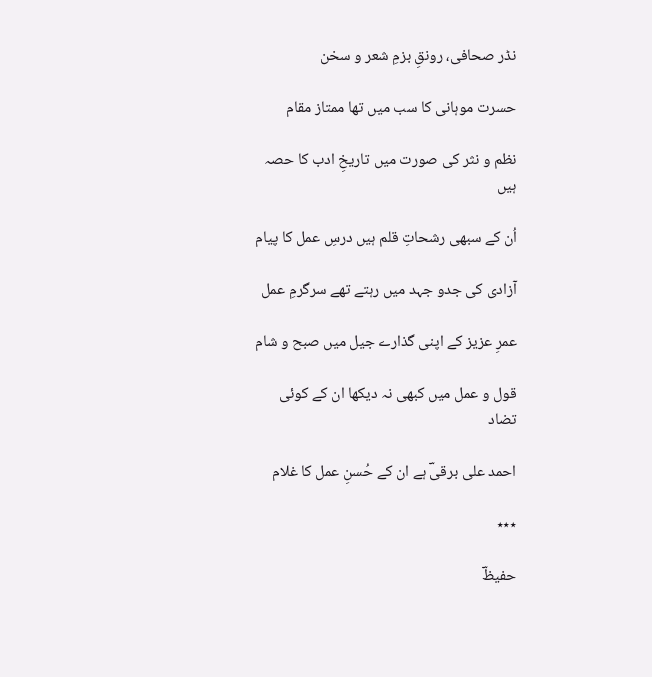نڈر صحافی، رونقِ بزمِ شعر و سخن

حسرت موہانی کا سب میں تھا ممتاز مقام

نظم و نثر کی صورت میں تاریخِ ادب کا حصہ ہیں

اُن کے سبھی رشحاتِ قلم ہیں درسِ عمل کا پیام

آزادی کی جدو جہد میں رہتے تھے سرگرمِ عمل

عمرِ عزیز کے اپنی گذارے جیل میں صبح و شام

قول و عمل میں کبھی نہ دیکھا ان کے کوئی تضاد

احمد علی برقیؔ ہے ان کے حُسنِ عمل کا غلام

٭٭٭

حفیظؔ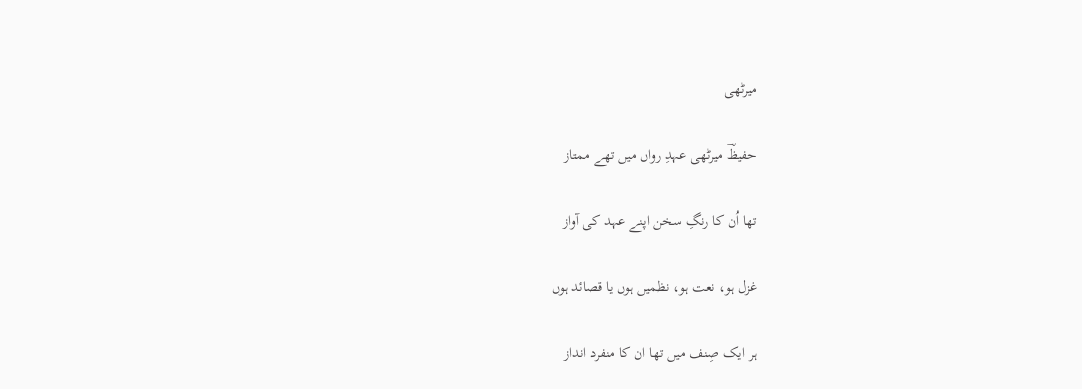میرٹھی

حفیظؔ میرٹھی عہدِ رواں میں تھے ممتاز

تھا اُن کا رنگِ سخن اپنے عہد کی آواز

غزل ہو، نعت ہو، نظمیں ہوں یا قصائد ہوں

ہر ایک صِنف میں تھا ان کا منفرد انداز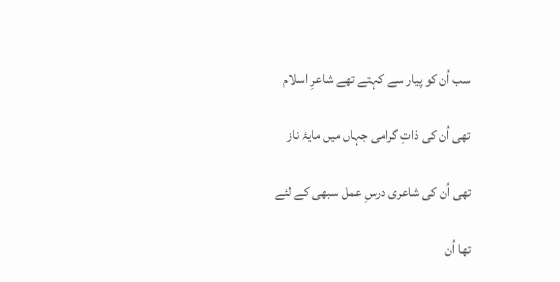سب اُن کو پیار سے کہتے تھے شاعرِ اسلام

تھی اُن کی ذاتِ گرامی جہاں میں مایۂ ناز

تھی اُن کی شاعری درسِ عمل سبھی کے لئے

تھا اُن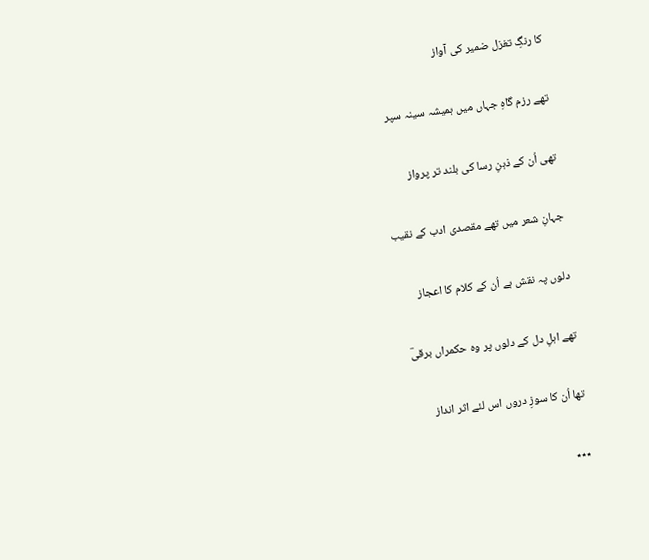کا رنگِ تغزل ضمیر کی آواز

تھے رزم گاہِ جہاں میں ہمیشہ سینہ سپر

تھی اُن کے ذہنِ رسا کی بلند تر پرواز

جہانِ شعر میں تھے مقصدی ادب کے نقیب

دلوں پہ نقش ہے اُن کے کلام کا اعجاز

تھے اہلِ دل کے دلوں پر وہ حکمراں برقیؔ

تھا اُن کا سوزِ دروں اس لئے اثر انداز

٭٭٭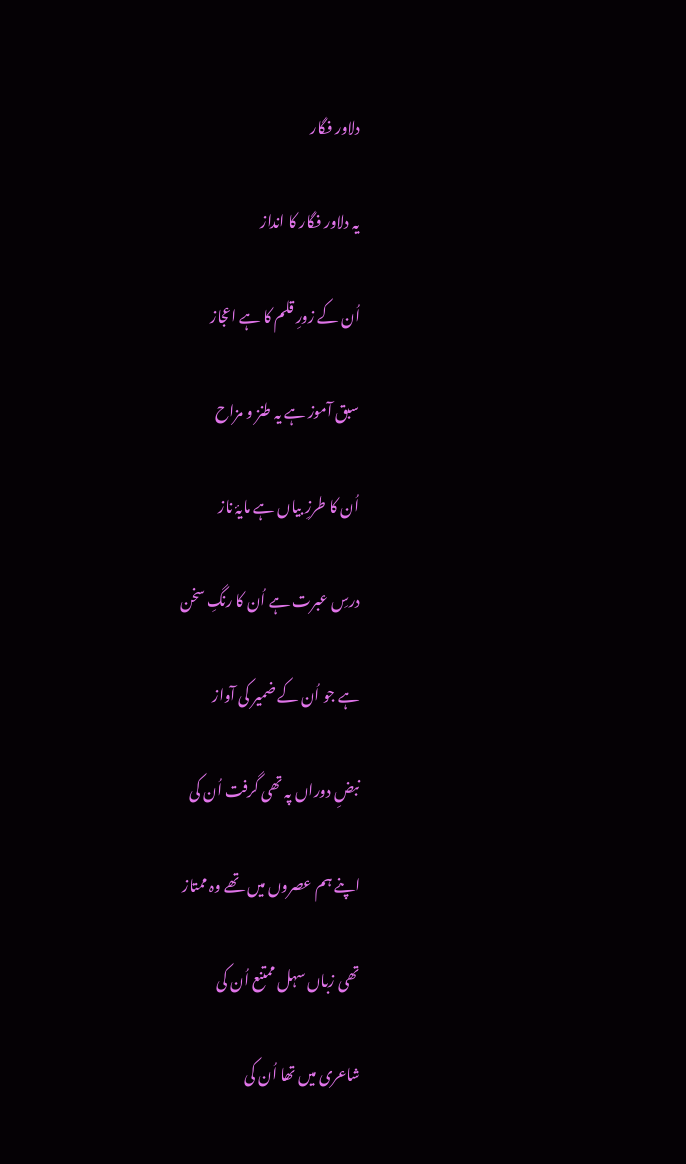دلاور فگار

یہ دلاور فگار کا انداز

اُن کے زورِ قلم کا ہے اعجاز

سبق آموز ہے یہ طنز و مزاح

اُن کا طرزِ بیاں ہے مایۂ ناز

درسِ عبرت ہے اُن کا رنگِ سخن

ہے جو اُن کے ضمیر کی آواز

نبضِ دوراں پہ تھی گرفت اُن کی

اپنے ہم عصروں میں تھے وہ ممتاز

تھی زباں سہل ممتنع اُن کی

شاعری میں تھا اُن کی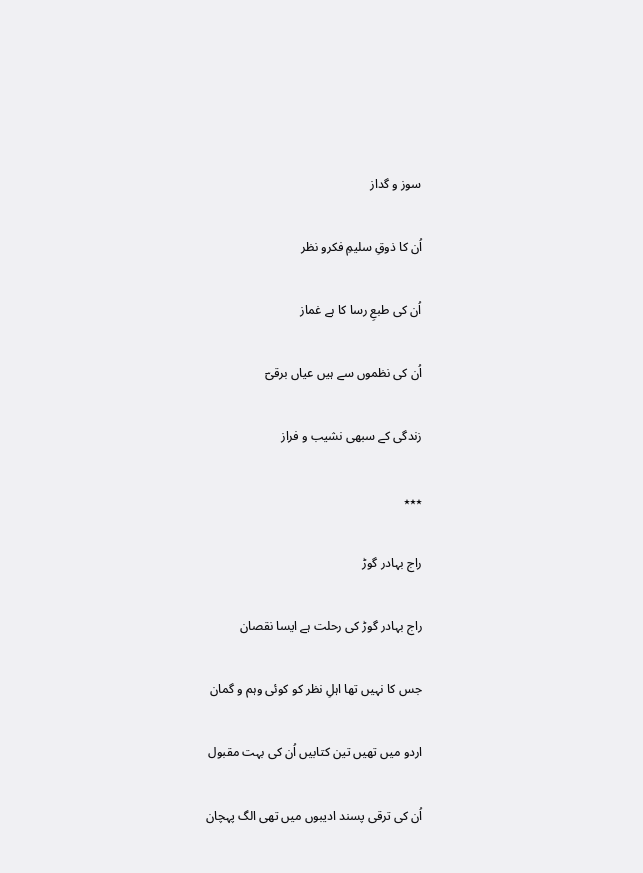سوز و گداز

اُن کا ذوقِ سلیمِ فکرو نظر

اُن کی طبعِ رسا کا ہے غماز

اُن کی نظموں سے ہیں عیاں برقیؔ

زندگی کے سبھی نشیب و فراز

٭٭٭

راج بہادر گوڑ

راج بہادر گوڑ کی رحلت ہے ایسا نقصان

جس کا نہیں تھا اہلِ نظر کو کوئی وہم و گمان

اردو میں تھیں تین کتابیں اُن کی بہت مقبول

اُن کی ترقی پسند ادیبوں میں تھی الگ پہچان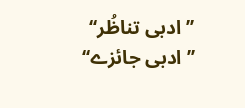’’ادبی تناظُر‘‘ ’’ادبی جائزے‘‘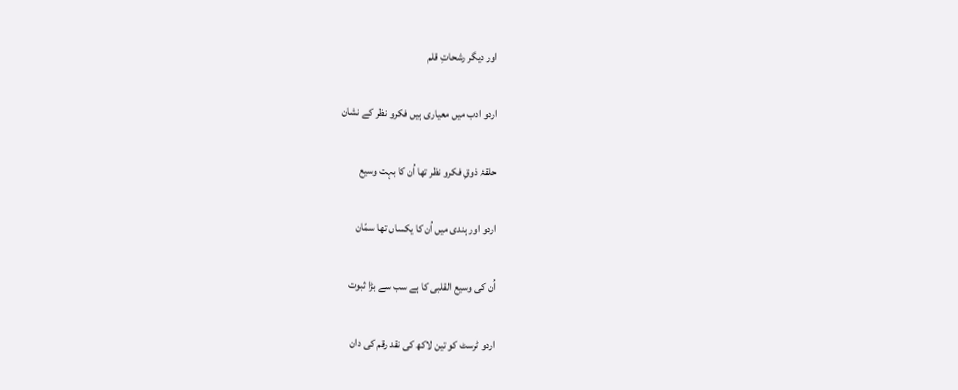اور دیگر رشحاتِ قلم

اردو ادب میں معیاری ہیں فکرو نظر کے نشان

حلقۂ ذوقِ فکرو نظر تھا اُن کا بہت وسیع

اردو اور ہندی میں اُن کا یکساں تھا سمّان

اُن کی وسیع القلبی کا ہے سب سے بڑا ثبوت

اردو ٹرسٹ کو تین لاکھ کی نقد رقم کی دان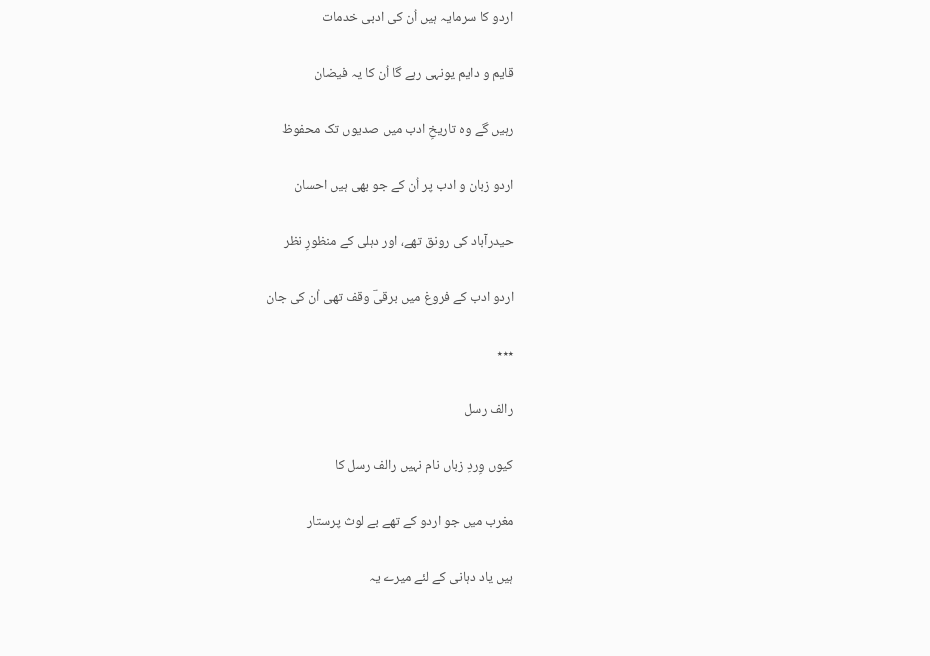اردو کا سرمایہ ہیں اُن کی ادبی خدمات

قایم و دایم یونہی رہے گا اُن کا یہ فیضان

رہیں گے وہ تاریخِ ادب میں صدیوں تک محفوظ

اردو زبان و ادب پر اُن کے جو بھی ہیں احسان

حیدرآباد کی رونق تھے، اور دہلی کے منظورِ نظر

اردو ادب کے فروغ میں برقیؔ وقف تھی اُن کی جان

٭٭٭

رالف رسل

کیوں وِردِ زباں نام نہیں رالف رسل کا

مغرب میں جو اردو کے تھے بے لوث پرستار

ہیں یاد دہانی کے لئے میرے یہ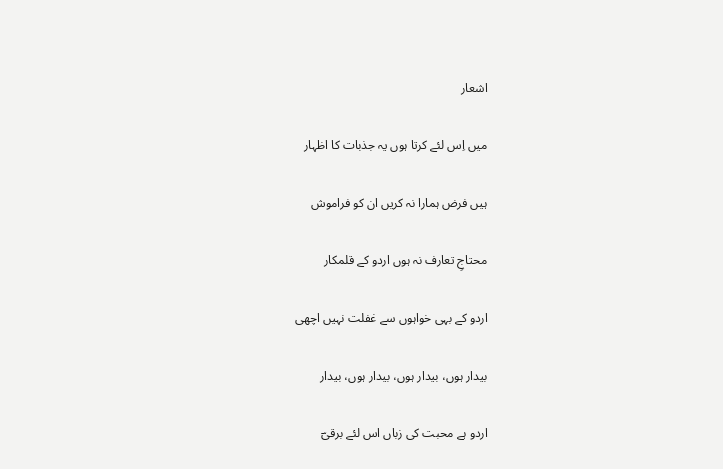اشعار

میں اِس لئے کرتا ہوں یہ جذبات کا اظہار

ہیں فرض ہمارا نہ کریں ان کو فراموش

محتاجِ تعارف نہ ہوں اردو کے قلمکار

اردو کے بہی خواہوں سے غفلت نہیں اچھی

بیدار ہوں، بیدار ہوں، بیدار ہوں، بیدار

اردو ہے محبت کی زباں اس لئے برقیؔ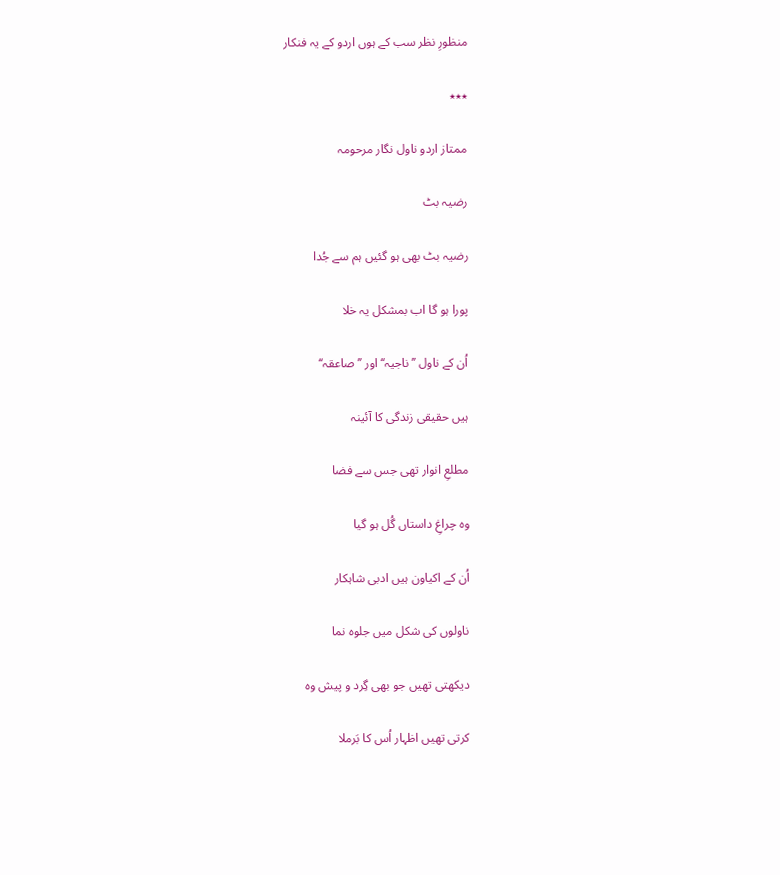منظورِ نظر سب کے ہوں اردو کے یہ فنکار

٭٭٭

ممتاز اردو ناول نگار مرحومہ

رضیہ بٹ

رضیہ بٹ بھی ہو گئیں ہم سے جُدا

پورا ہو گا اب بمشکل یہ خلا

اُن کے ناول ’’ناجیہ‘‘ اور ’’صاعقہ‘‘

ہیں حقیقی زندگی کا آئینہ

مطلعِ انوار تھی جس سے فضا

وہ چراغِ داستاں گُل ہو گیا

اُن کے اکیاون ہیں ادبی شاہکار

ناولوں کی شکل میں جلوہ نما

دیکھتی تھیں جو بھی گِرد و پیش وہ

کرتی تھیں اظہار اُس کا بَرملا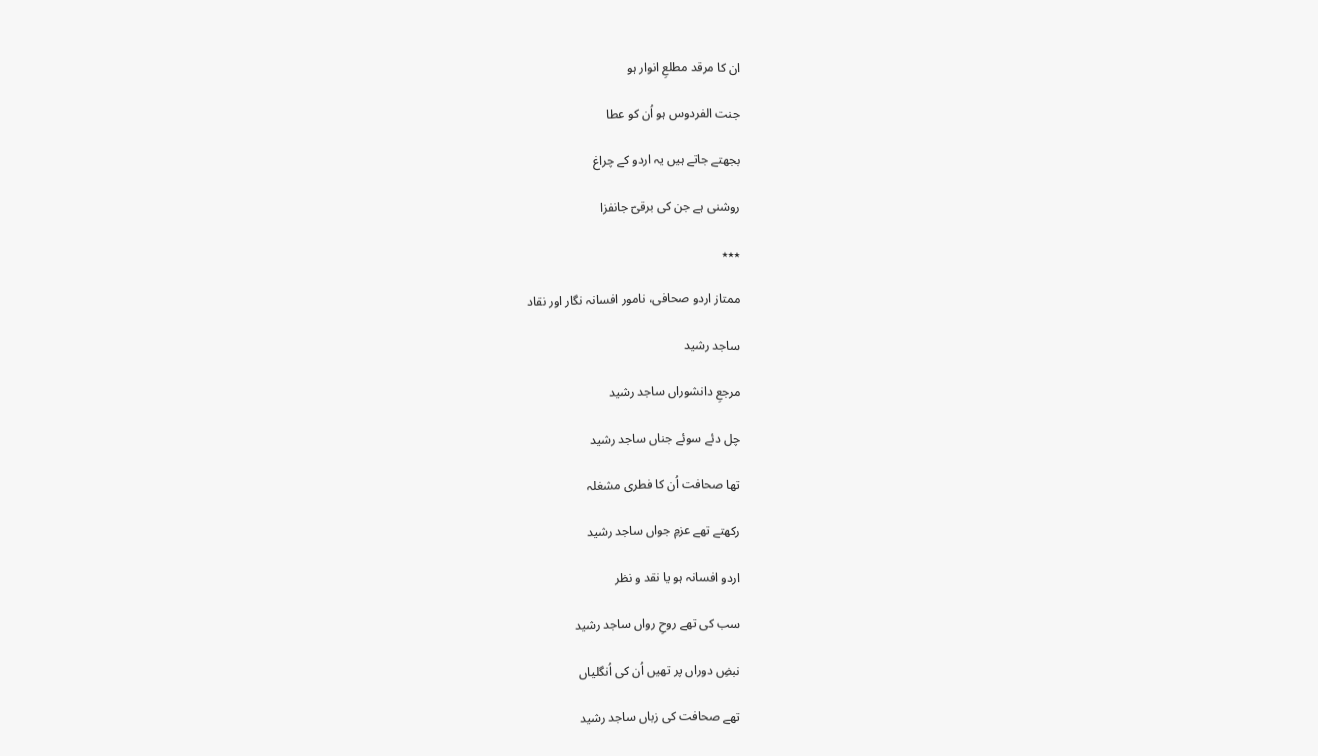ان کا مرقد مطلعِ انوار ہو

جنت الفردوس ہو اُن کو عطا

بجھتے جاتے ہیں یہ اردو کے چراغ

روشنی ہے جن کی برقیؔ جانفزا

٭٭٭

ممتاز اردو صحافی، نامور افسانہ نگار اور نقاد

ساجد رشید

مرجعِ دانشوراں ساجد رشید

چل دئے سوئے جناں ساجد رشید

تھا صحافت اُن کا فطری مشغلہ

رکھتے تھے عزمِ جواں ساجد رشید

اردو افسانہ ہو یا نقد و نظر

سب کی تھے روحِ رواں ساجد رشید

نبضِ دوراں پر تھیں اُن کی اُنگلیاں

تھے صحافت کی زباں ساجد رشید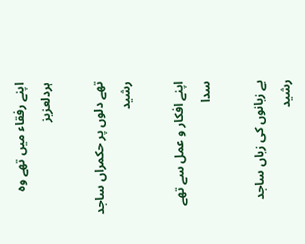اپنے رفقاء میں تھے وہ ہردلعزیز

تھے دلوں پر حکمراں ساجد رشید

اپنے افکار و عمل سے تھے سدا

بے زبانوں کی زباں ساجد رشید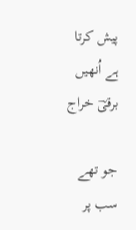پیش کرتا ہے اُنھیں برقیؔ خراج

جو تھے سب پر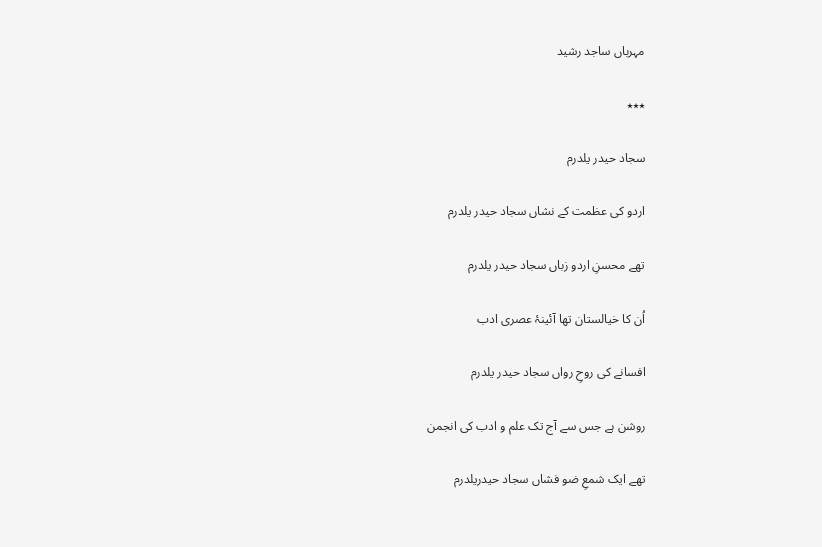مہرباں ساجد رشید

٭٭٭

سجاد حیدر یلدرم

اردو کی عظمت کے نشاں سجاد حیدر یلدرم

تھے محسنِ اردو زباں سجاد حیدر یلدرم

اُن کا خیالستان تھا آئینۂ عصری ادب

افسانے کی روحِ رواں سجاد حیدر یلدرم

روشن ہے جس سے آج تک علم و ادب کی انجمن

تھے ایک شمعِ ضو فشاں سجاد حیدریلدرم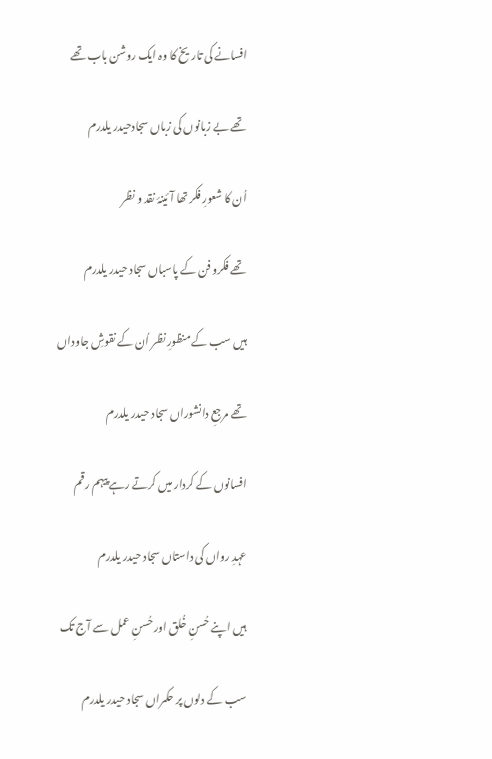افسانے کی تاریخ کا وہ ایک روشن باب تھے

تھے بے زبانوں کی زباں سجادحیدر یلدرم

اُن کا شعورِ فکر تھا آئینۂ نقد و نظر

تھے فکرو فن کے پاسباں سجاد حیدر یلدرم

ہیں سب کے منظورِ نظر اُن کے نقوشِ جاوداں

تھے مرجعِ دانشوراں سجاد حیدر یلدرم

افسانوں کے کردار میں کرتے رہے پیہم رقم

عہدِ رواں کی داستاں سجاد حیدر یلدرم

ہیں اپنے حُسنِ خُلق اور حُسنِ عمل سے آج تک

سب کے دلوں پر حکمراں سجاد حیدر یلدرم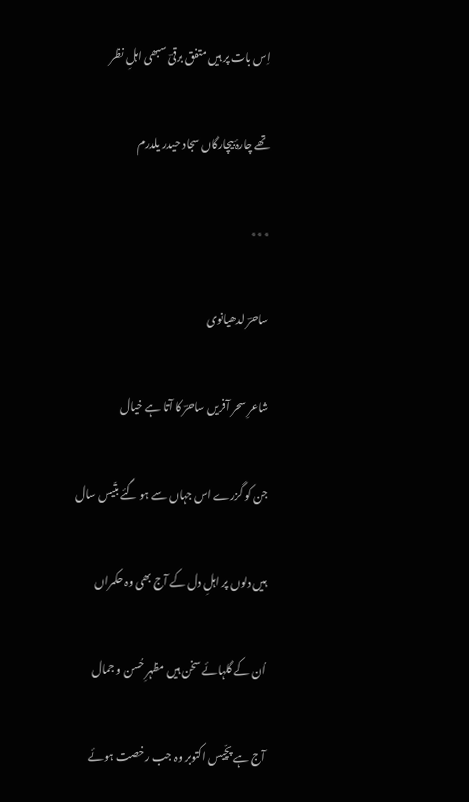اِس بات پر ہیں متفق برقیؔ سبھی اہلِ نظر

تھے چارۂ بیچارگاں سجاد حیدر یلدرم

٭٭٭

ساحرؔ لدھیانوی

شاعرِ سحر آفریں ساحرؔ کا آتا ہے خیال

جن کو گزرے اس جہاں سے ہو گئے بتّیس سال

ہیں دلوں پر اہلِ دل کے آج بھی وہ حکمراں

اُن کے گلہائے سخن ہیں مظہرِ حُسن و جمال

آج ہے پچّیس اکتوبر وہ جب رخصت ہوئے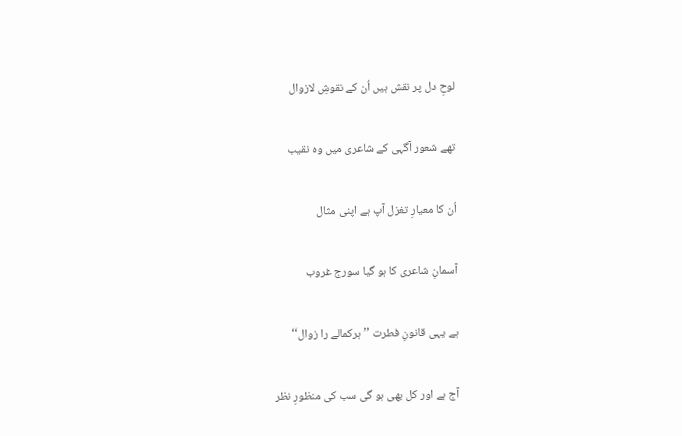لوحِ دل پر نقش ہیں اُن کے نقوشِ لازوال

تھے شعور آگہی کے شاعری میں وہ نقیب

اُن کا معیارِ تغزل آپ ہے اپنی مثال

آسمانِ شاعری کا ہو گیا سورج غروب

ہے یہی قانونِ فطرت ’’ہرکمالے را زوال‘‘

آج ہے اور کل بھی ہو گی سب کی منظورِ نظر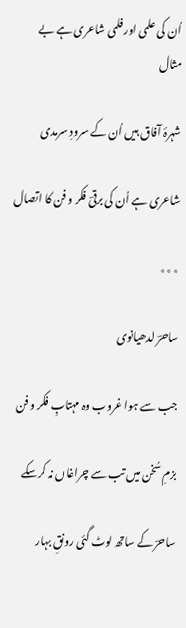اُن کی علمی اور فلمی شاعری ہے بے مثال

شہرۂ آفاق ہیں اُن کے سرودِ سرمدی

شاعری ہے اُن کی برقیؔ فکر و فن کا اتصال

٭٭٭

ساحرؔ لدھیانوی

جب سے ہوا غروب وہ مہتابِ فکر و فن

بزمِ سُخن میں تب سے چراغاں نہ کرسکے

ساحرؔ کے ساتھ لوٹ گئی رونقِ بہار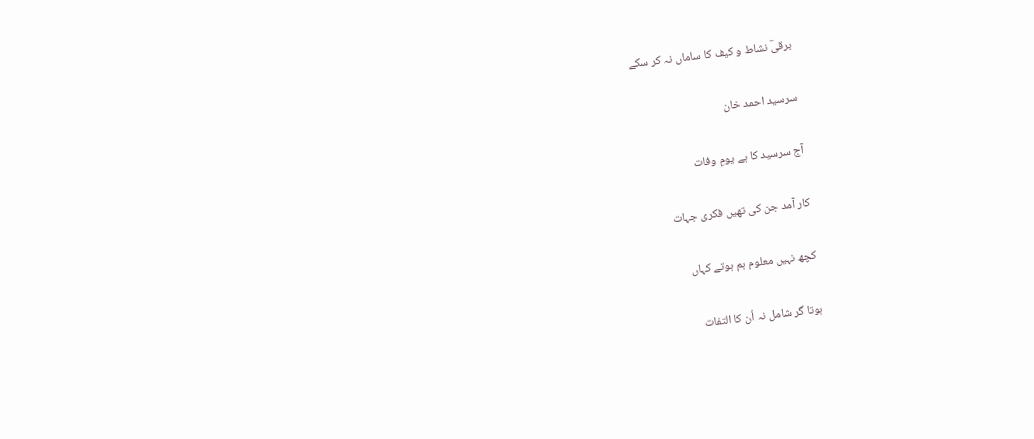برقیؔ نشاط و کیف کا ساماں نہ کر سکے

سرسید احمد خان

آج سرسید کا ہے یومِ وفات

کار آمد جن کی تھیں فکری جہات

کچھ نہیں معلوم ہم ہوتے کہاں

ہوتا گر شامل نہ اُن کا التفات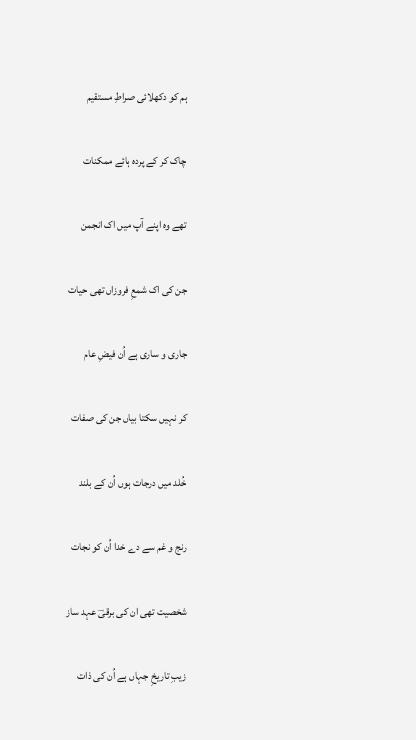ہم کو دکھلائی صراطِ مستقیم

چاک کر کے پردہ ہائے ممکنات

تھے وہ اپنے آپ میں اک انجمن

جن کی اک شمعِ فروزاں تھی حیات

جاری و ساری ہے اُن فیضِ عام

کر نہیں سکتا بیاں جن کی صفات

خُلد میں درجات ہوں اُن کے بلند

رنج و غم سے دے خدا اُن کو نجات

شخصیت تھی ان کی برقیؔ عہد ساز

زیبِ تاریخِ جہاں ہے اُن کی ذات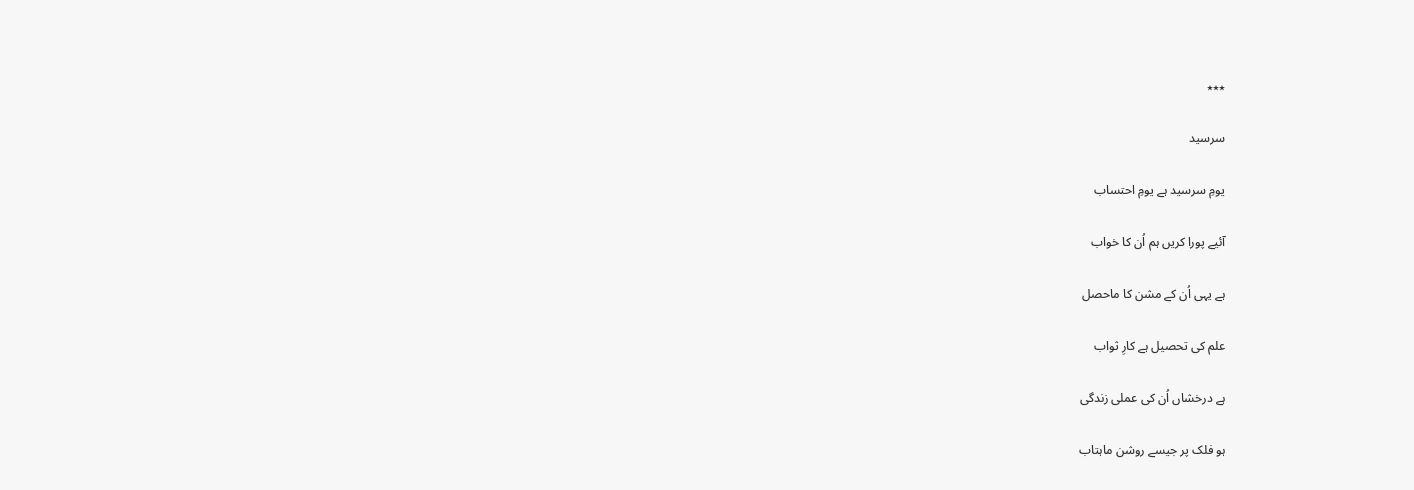٭٭٭

سرسید

یومِ سرسید ہے یومِ احتساب

آئیے پورا کریں ہم اُن کا خواب

ہے یہی اُن کے مشن کا ماحصل

علم کی تحصیل ہے کارِ ثواب

ہے درخشاں اُن کی عملی زندگی

ہو فلک پر جیسے روشن ماہتاب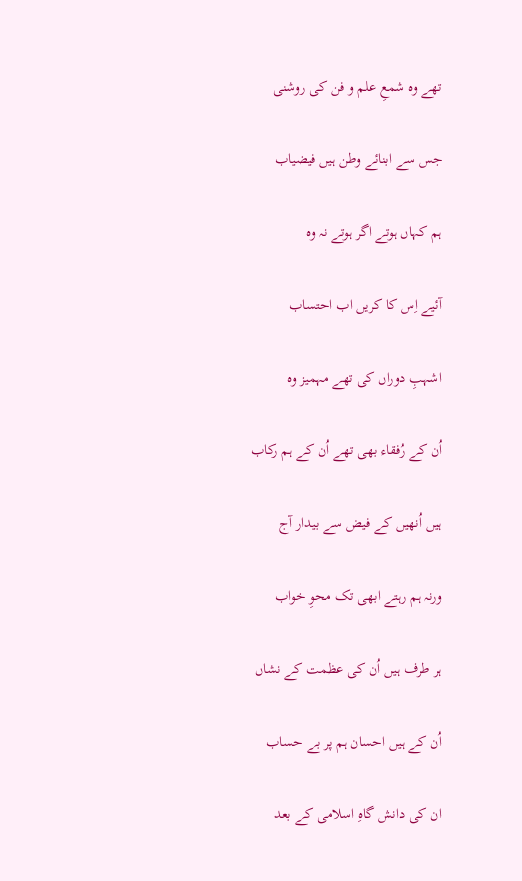تھے وہ شمعِ علم و فن کی روشنی

جس سے ابنائے وطن ہیں فیضیاب

ہم کہاں ہوتے اگر ہوتے نہ وہ

آئیے اِس کا کریں اب احتساب

اشہبِ دوراں کی تھے مہمیز وہ

اُن کے رُفقاء بھی تھے اُن کے ہم رکاب

ہیں اُنھیں کے فیض سے بیدار آج

ورنہ ہم رہتے ابھی تک محوِ خواب

ہر طرف ہیں اُن کی عظمت کے نشاں

اُن کے ہیں احسان ہم پر بے حساب

ان کی دانش گاہِ اسلامی کے بعد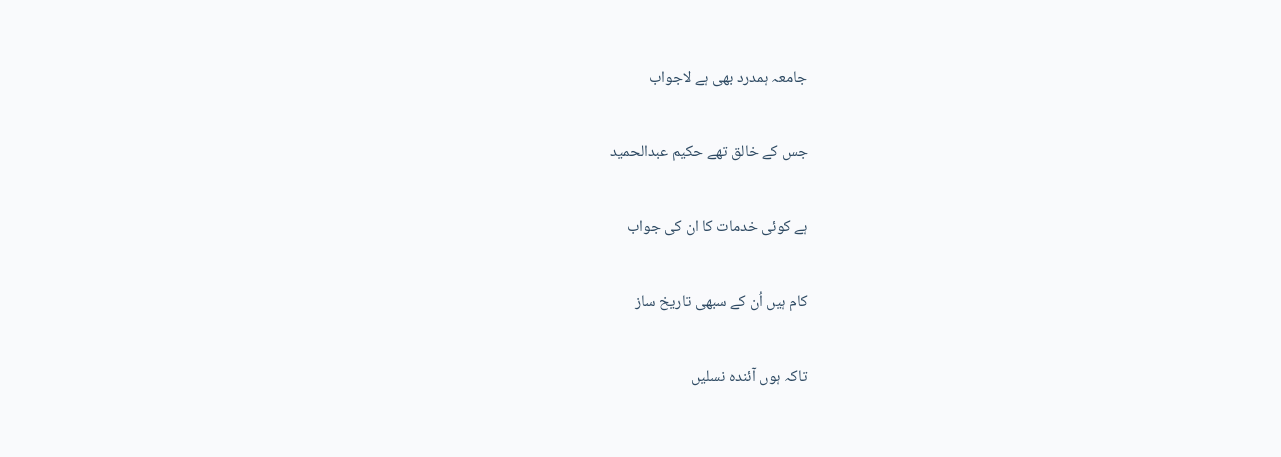جامعہ ہمدرد بھی ہے لاجواب

جس کے خالق تھے حکیم عبدالحمید

ہے کوئی خدمات کا ان کی جواب

کام ہیں اُن کے سبھی تاریخ ساز

تاکہ ہوں آئندہ نسلیں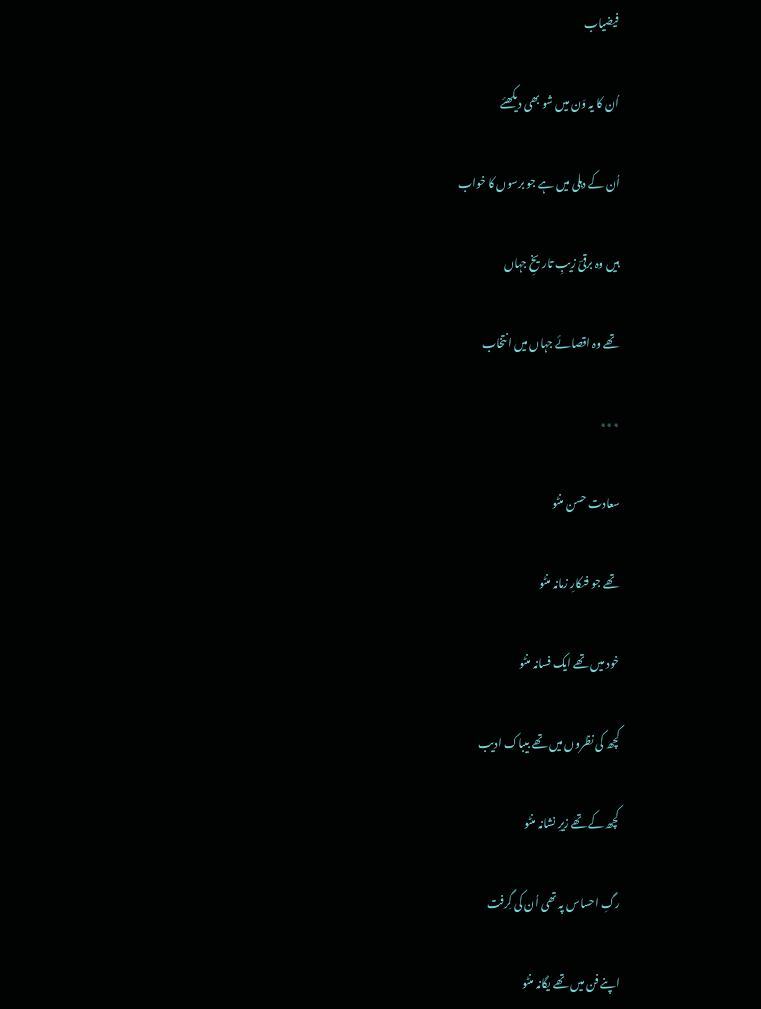فیضیاب

اُن کا یہ وَن میں شو بھی دیکھئے

اُن کے دہلی میں ہے جو برسوں کا خواب

ہیں وہ برقیؔ زیبِ تاریخِ جہاں

تھے وہ اقصائے جہاں میں انتخاب

٭٭٭

سعادت حسن منٹو

تھے جو فنکارِ زمانہ منٹو

خود میں تھے ایک فسانہ منٹو

کچھ کی نظروں میں تھے بیباک ادیب

کچھ کے تھے زیرِ نشانہ منٹو

رگِ احساس پہ تھی اُن کی گِرفت

اپنے فن میں تھے یگانہ منٹو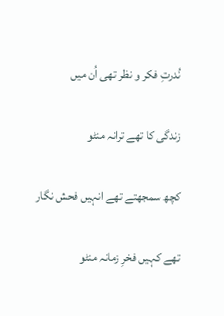نُدرتِ فکر و نظر تھی اُن میں

زندگی کا تھے ترانہ منٹو

کچھ سمجھتے تھے انہیں فحش نگار

تھے کہیں فخرِ زمانہ منٹو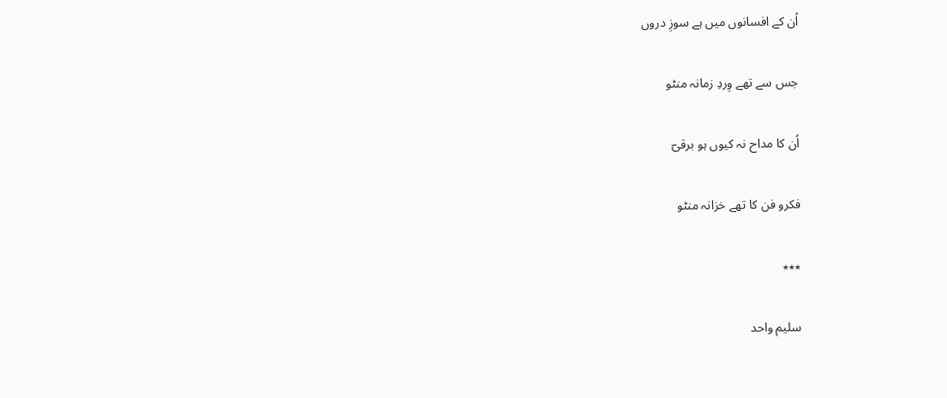اُن کے افسانوں میں ہے سوزِ دروں

جس سے تھے وِردِ زمانہ منٹو

اُن کا مداح نہ کیوں ہو برقیؔ

فکرو فن کا تھے خزانہ منٹو

٭٭٭

سلیم واحد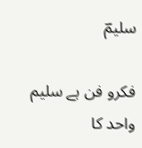سلیمؔ

فکرو فن ہے سلیم واحد کا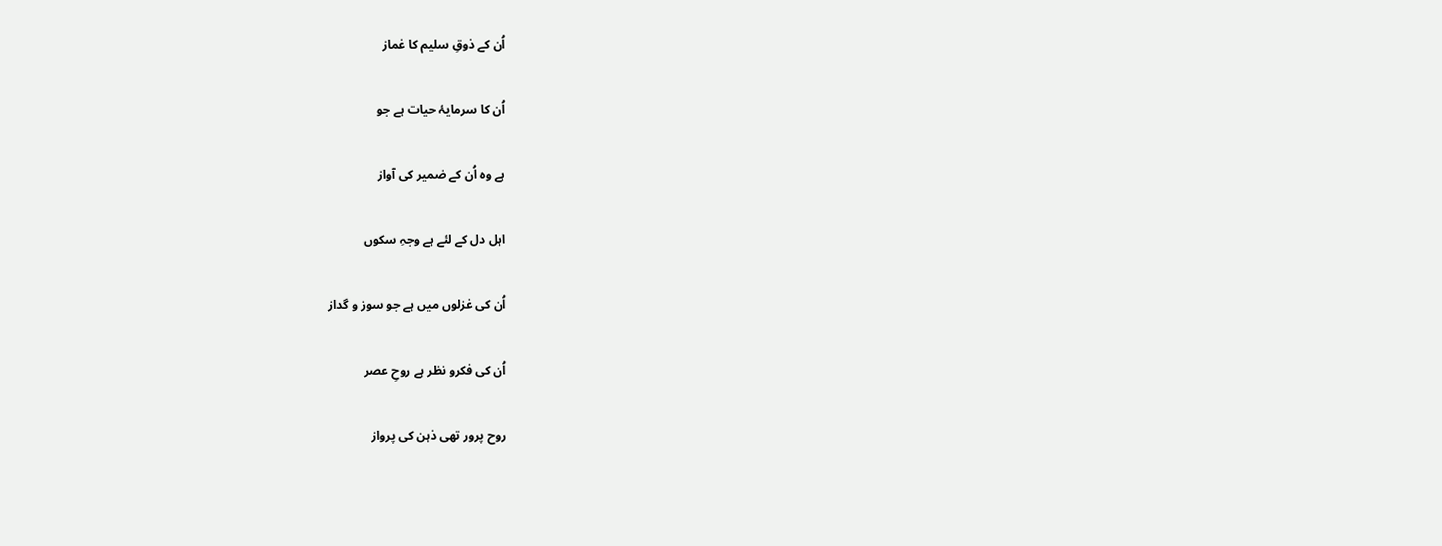اُن کے ذوقِ سلیم کا غماز

اُن کا سرمایۂ حیات ہے جو

ہے وہ اُن کے ضمیر کی آواز

اہل دل کے لئے ہے وجہِ سکوں

اُن کی غزلوں میں ہے جو سوز و گداز

اُن کی فکرو نظر ہے روحِ عصر

روح پرور تھی ذہن کی پرواز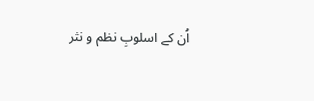اُن کے اسلوبِ نظم و نثر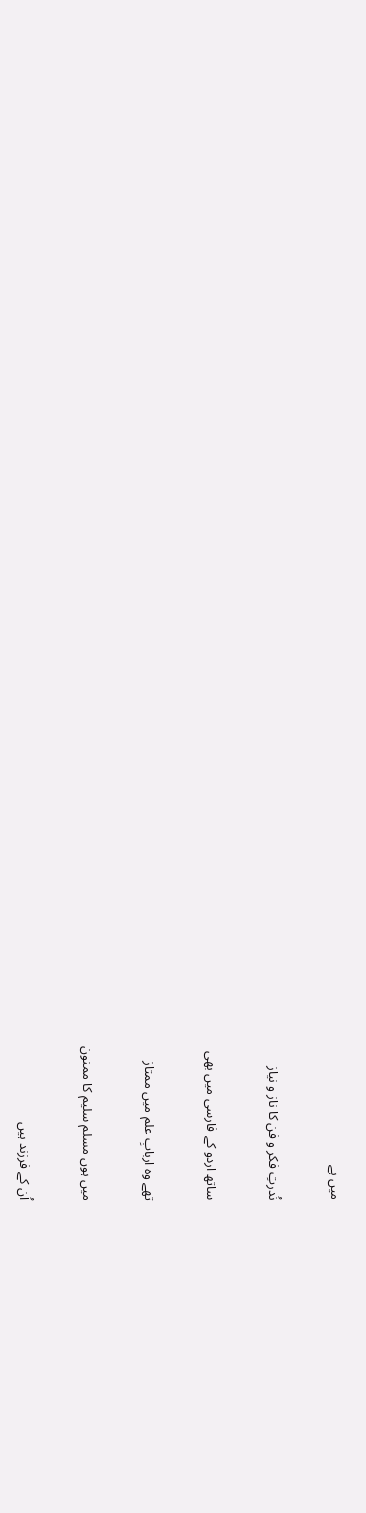میں ہے

نُدرتِ فکر و فن کا ناز و نیاز

ساتھ اردو کے فارسی میں بھی

تھے وہ اربابِ علم میں ممتاز

میں ہوں مسلم سلیم کا ممنون

اُن کے فرزند ہیں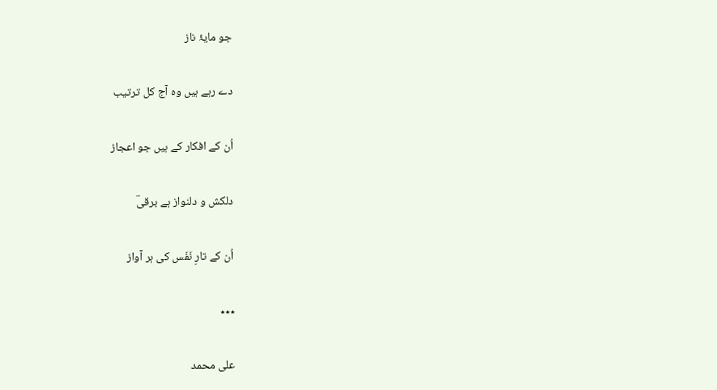جو مایۂ ناز

دے رہے ہیں وہ آج کل ترتیب

اُن کے افکار کے ہیں جو اعجاز

دلکش و دلنواز ہے برقیؔ

اُن کے تارِ نَفَس کی ہر آواز

٭٭٭

علی محمد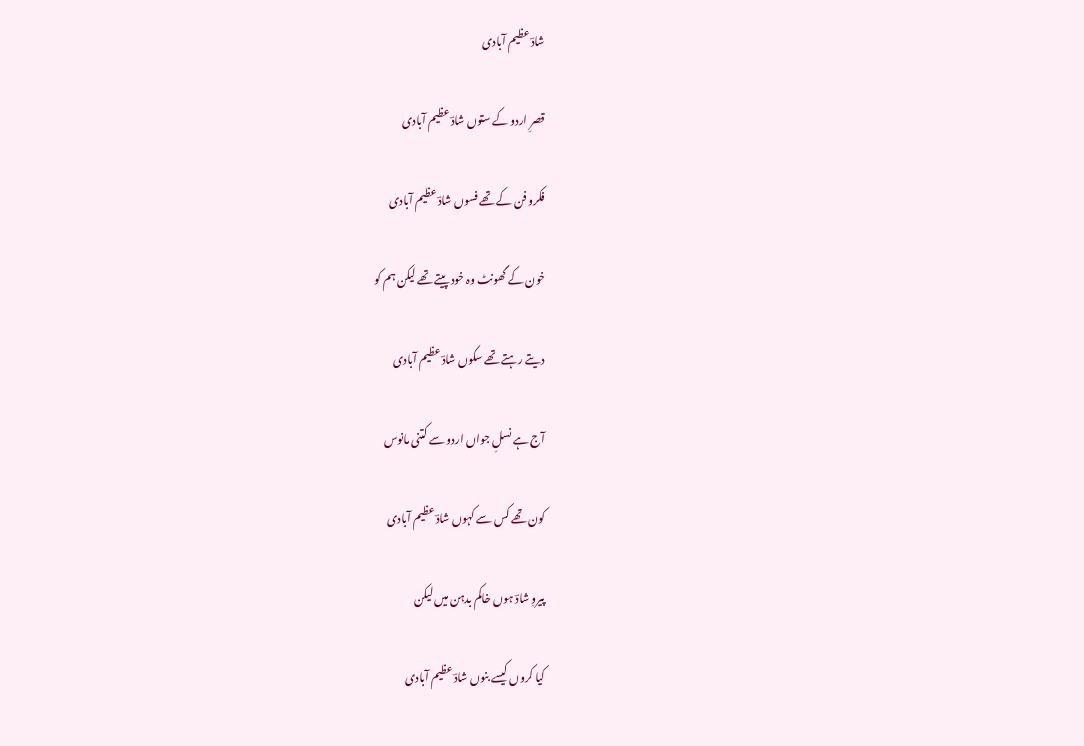شادؔ عظیم آبادی

قصرِ اردو کے ستوں شادؔ عظیم آبادی

فکرو فن کے تھے فسوں شادؔ عظیم آبادی

خون کے گھونٹ وہ خود پیتے تھے لیکن ہم کو

دیتے رہتے تھے سکوں شادؔ عظیم آبادی

آج ہے نسلِ جواں اردو سے کتنی مانوس

کون تھے کس سے کہوں شادؔ عظیم آبادی

پیروِ شادؔ ہوں خاکم بدہن میں لیکن

کیا کروں کیسے بنوں شادؔ عظیم آبادی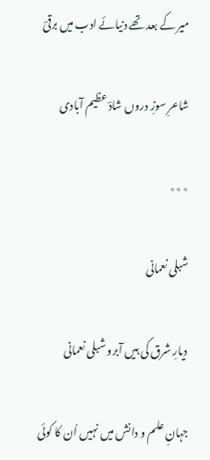میر کے بعد تھے دنیائے ادب میں برقیؔ

شاعرِ سوزِ دروں شادؔ عظیم آبادی

٭٭٭

شبلی نعمانی

دیارِ شرق کی ہیں آبرو شبلی نعمانی

جہانِ علم و دانش میں نہیں اُن کا کوئی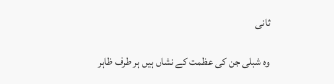ثانی

وہ شبلی جن کی عظمت کے نشاں ہیں ہر طرف ظاہر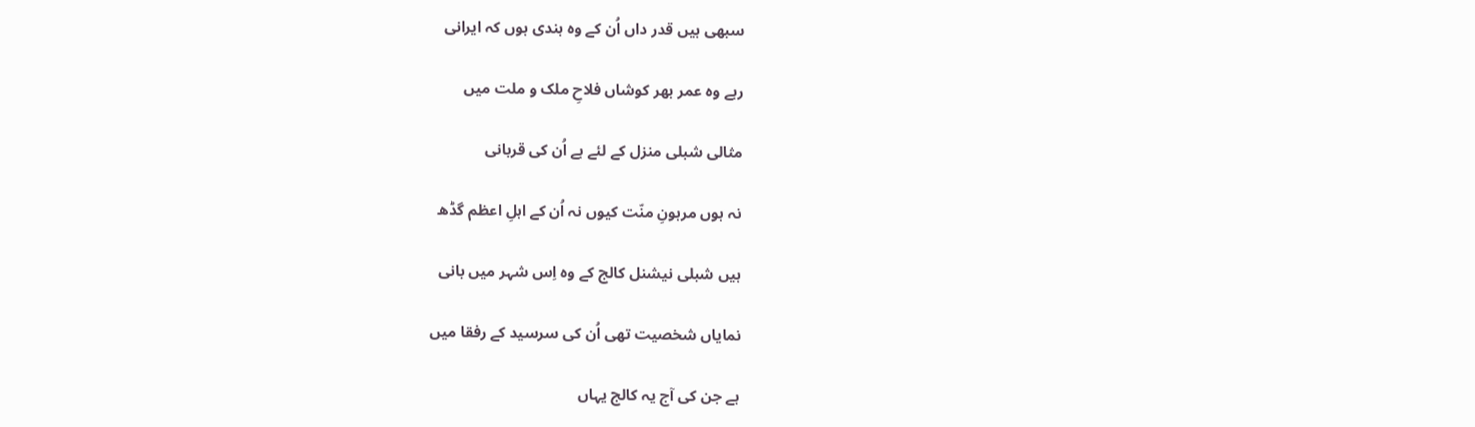سبھی ہیں قدر داں اُن کے وہ ہندی ہوں کہ ایرانی

رہے وہ عمر بھر کوشاں فلاحِ ملک و ملت میں

مثالی شبلی منزل کے لئے ہے اُن کی قربانی

نہ ہوں مرہونِ منّت کیوں نہ اُن کے اہلِ اعظم گڈھ

ہیں شبلی نیشنل کالج کے وہ اِس شہر میں بانی

نمایاں شخصیت تھی اُن کی سرسید کے رفقا میں

ہے جن کی آج یہ کالج یہاں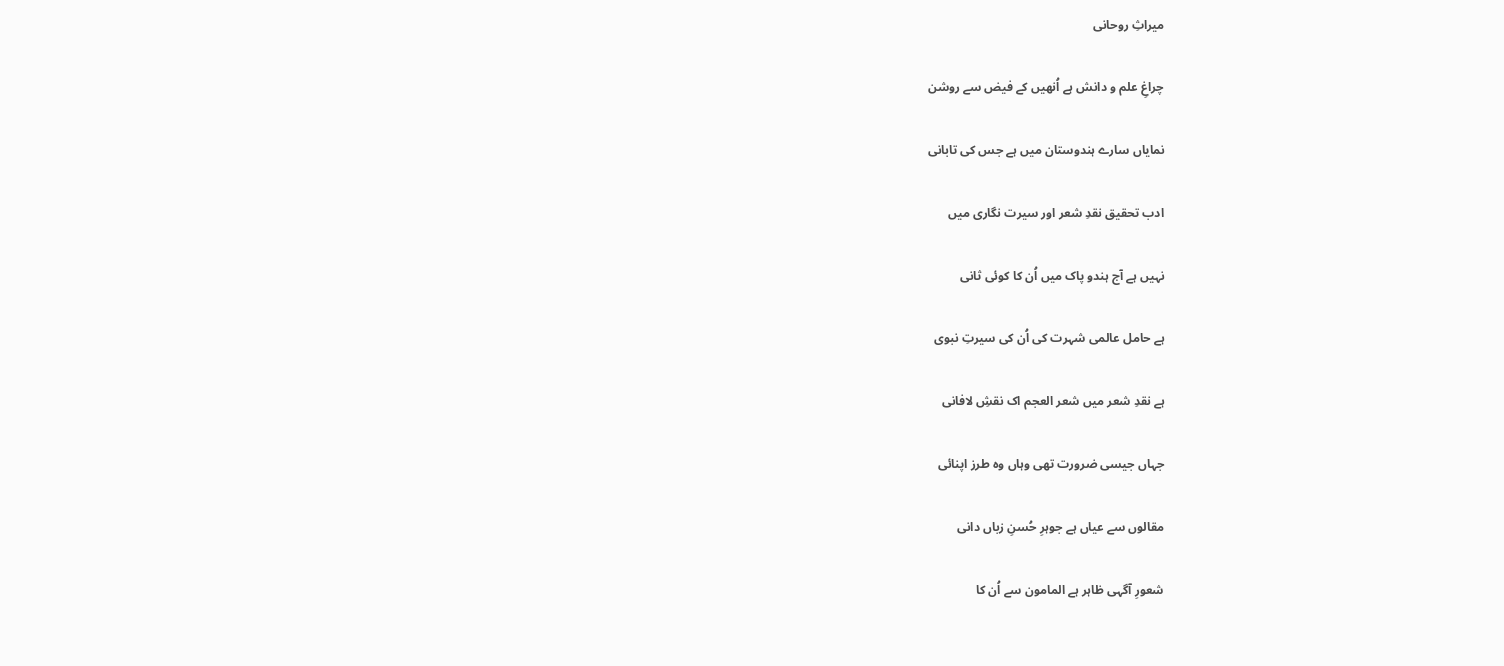میراثِ روحانی

چراغِ علم و دانش ہے اُنھیں کے فیض سے روشن

نمایاں سارے ہندوستان میں ہے جس کی تابانی

ادب تحقیق نقدِ شعر اور سیرت نگاری میں

نہیں ہے آج ہندو پاک میں اُن کا کوئی ثانی

ہے حامل عالمی شہرت کی اُن کی سیرتِ نبوی

ہے نقدِ شعر میں شعر العجم اک نقشِ لافانی

جہاں جیسی ضرورت تھی وہاں وہ طرز اپنائی

مقالوں سے عیاں ہے جوہرِ حُسنِ زباں دانی

شعورِ آگہی ظاہر ہے المامون سے اُن کا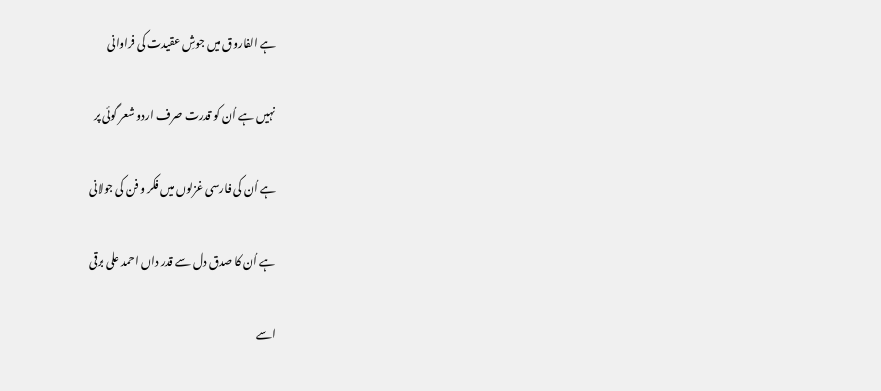ہے الفاروق میں جوشِ عقیدت کی فراوانی

نہیں ہے اُن کو قدرت صرف اردو شعر گوئی پر

ہے اُن کی فارسی غزلوں میں فکر و فن کی جولانی

ہے اُن کا صدق دل سے قدر داں احمد علی برقی

اسے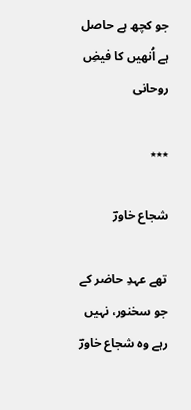جو کچھ ہے حاصل ہے اُنھیں کا فیضِ روحانی

٭٭٭

شجاع خاورؔ

تھے عہدِ حاضر کے جو سخنور، نہیں رہے وہ شجاع خاورؔ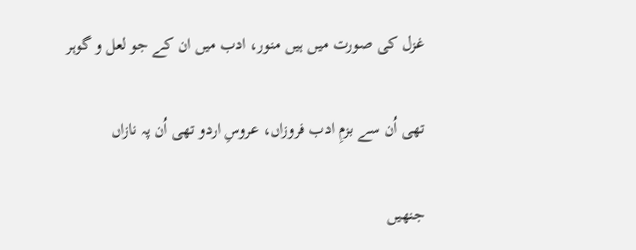غزل کی صورت میں ہیں منور، ادب میں ان کے جو لعل و گوہر

تھی اُن سے بزمِ ادب فروزاں، عروسِ اردو تھی اُن پہ نازاں

جنھیں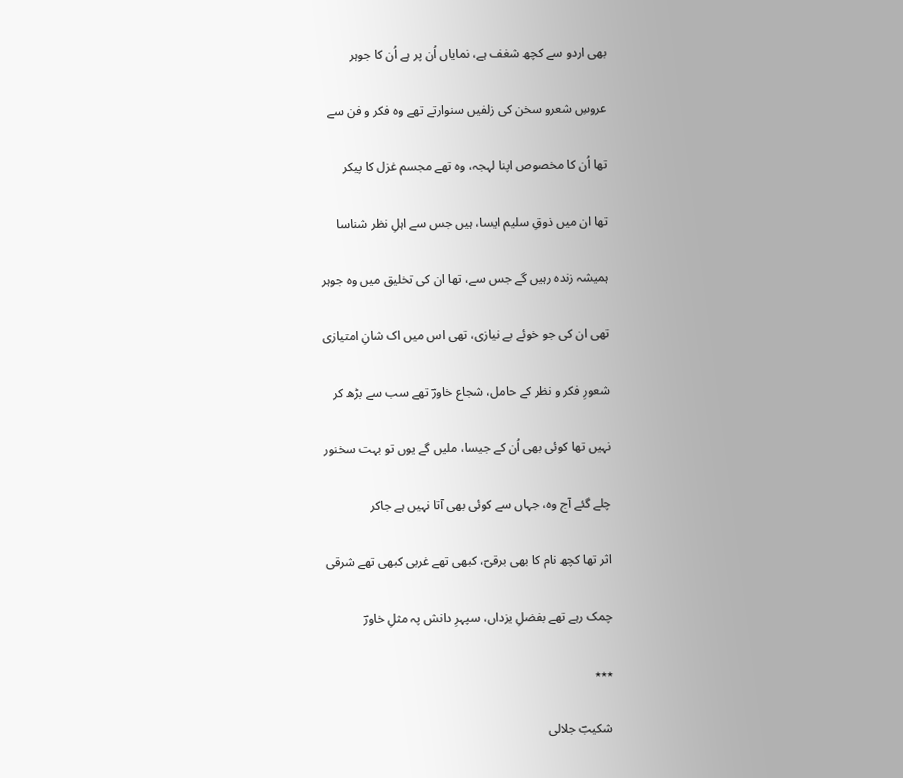بھی اردو سے کچھ شغف ہے، نمایاں اُن پر ہے اُن کا جوہر

عروسِ شعرو سخن کی زلفیں سنوارتے تھے وہ فکر و فن سے

تھا اُن کا مخصوص اپنا لہجہ، وہ تھے مجسم غزل کا پیکر

تھا ان میں ذوقِ سلیم ایسا، ہیں جس سے اہلِ نظر شناسا

ہمیشہ زندہ رہیں گے جس سے، تھا ان کی تخلیق میں وہ جوہر

تھی ان کی جو خوئے بے نیازی، تھی اس میں اک شانِ امتیازی

شعورِ فکر و نظر کے حامل، شجاع خاورؔ تھے سب سے بڑھ کر

نہیں تھا کوئی بھی اُن کے جیسا، ملیں گے یوں تو بہت سخنور

چلے گئے آج وہ، جہاں سے کوئی بھی آتا نہیں ہے جاکر

اثر تھا کچھ نام کا بھی برقیؔ، کبھی تھے غربی کبھی تھے شرقی

چمک رہے تھے بفضلِ یزداں، سپہرِ دانش پہ مثلِ خاورؔ

٭٭٭

شکیبؔ جلالی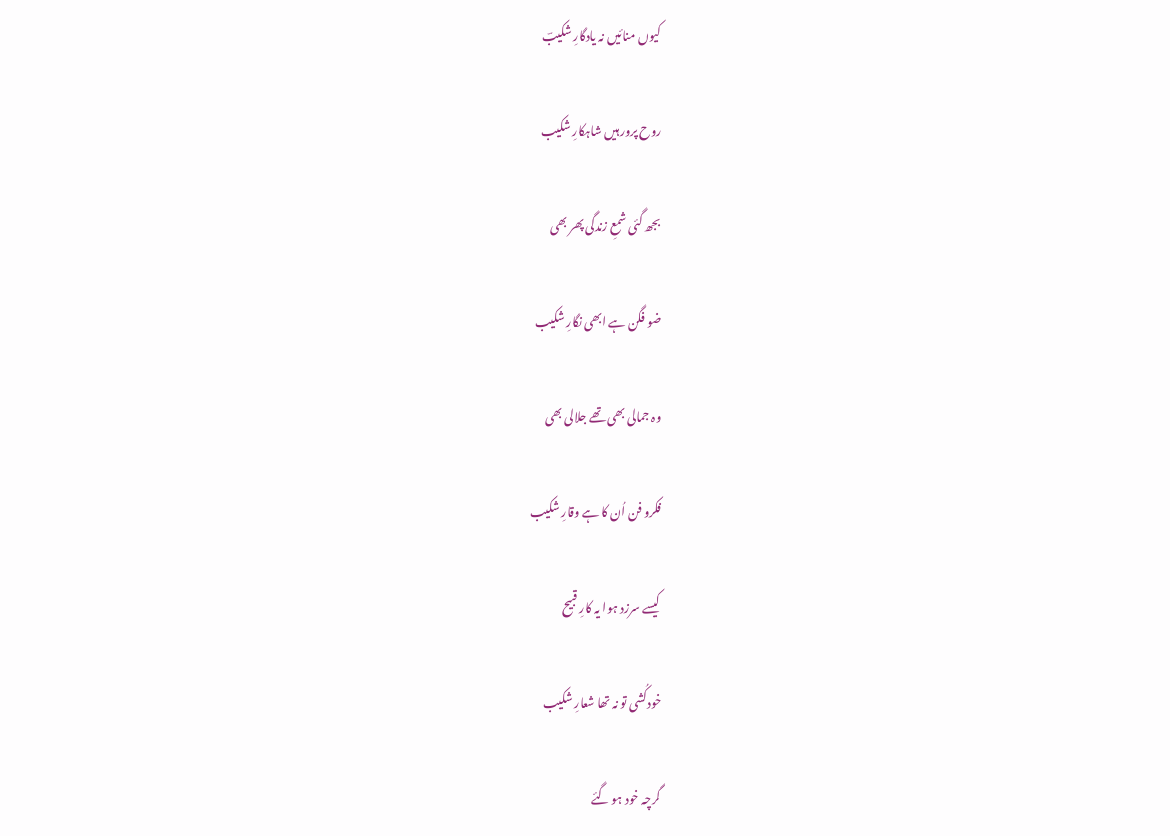کیوں منائیں نہ یادگارِ شکیبؔ

روح پرور ہیں شاہکارِ شکیب

بجھ گئی شمعِ زندگی پھر بھی

ضو فگن ہے ابھی نگارِ شکیب

وہ جمالی بھی تھے جلالی بھی

فکرو فن اُن کا ہے وقارِ شکیب

کیسے سرزد ہوا یہ کارِ قبیح

خودکُشی تو نہ تھا شعارِ شکیب

گرچہ خود ہو گئے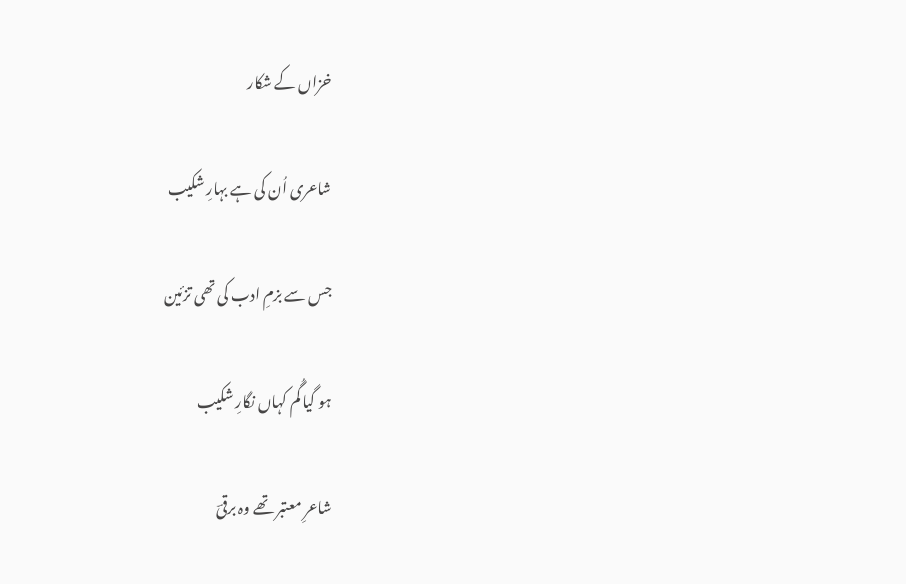خزاں کے شکار

شاعری اُن کی ہے بہارِ شکیب

جس سے بزمِ ادب کی تھی تزئین

ہو گیا گُم کہاں نگارِ شکیب

شاعرِ معتبر تھے وہ برقیؔ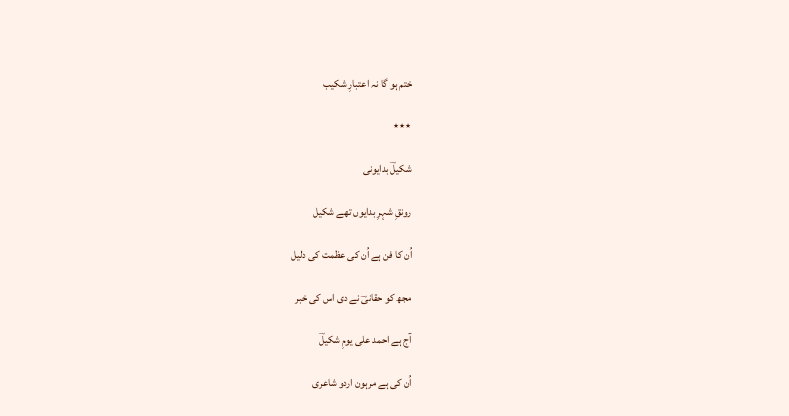ختم ہو گا نہ اعتبارِ شکیب

٭٭٭

شکیلؔ بدایونی

رونقِ شہرِ بدایوں تھے شکیل

اُن کا فن ہے اُن کی عظمت کی دلیل

مجھ کو حقانیؔ نے دی اس کی خبر

آج ہے احمد علی یومِ شکیلؔ

اُن کی ہے مرہون اردو شاعری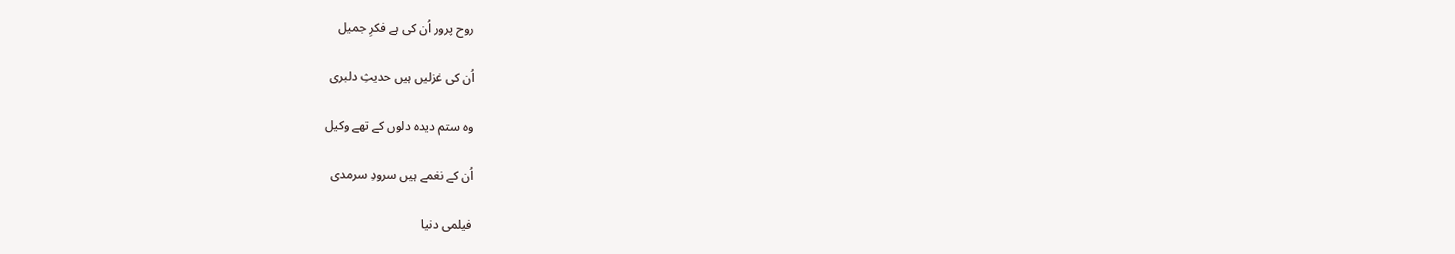روح پرور اُن کی ہے فکرِ جمیل

اُن کی غزلیں ہیں حدیثِ دلبری

وہ ستم دیدہ دلوں کے تھے وکیل

اُن کے نغمے ہیں سرودِ سرمدی

فیلمی دنیا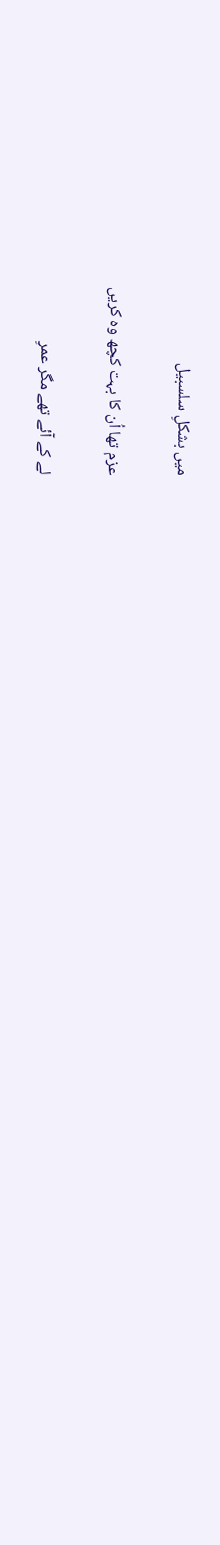میں بشکلِ سلسبیل

عزم تھا اُن کا بہت کچھ وہ کریں

لے کے آئے تھے مگر عمرِ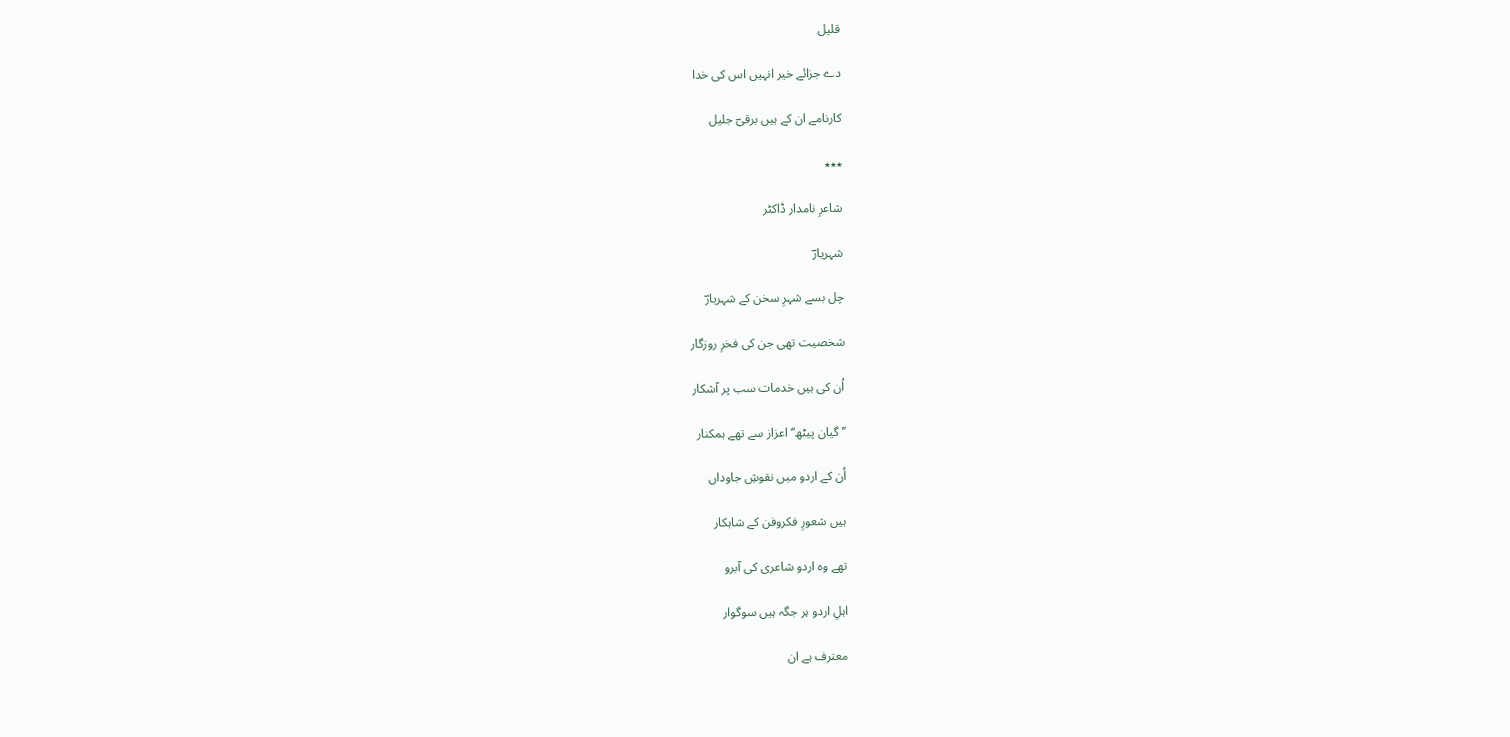قلیل

دے جزائے خیر انہیں اس کی خدا

کارنامے ان کے ہیں برقیؔ جلیل

٭٭٭

شاعرِ نامدار ڈاکٹر

شہریارؔ

چل بسے شہرِ سخن کے شہریارؔ

شخصیت تھی جن کی فخرِ روزگار

اُن کی ہیں خدمات سب پر آشکار

’’گیان پیٹھ‘‘ اعزاز سے تھے ہمکنار

اُن کے اردو میں نقوشِ جاوداں

ہیں شعورِ فکروفن کے شاہکار

تھے وہ اردو شاعری کی آبرو

اہلِ اردو ہر جگہ ہیں سوگوار

معترف ہے ان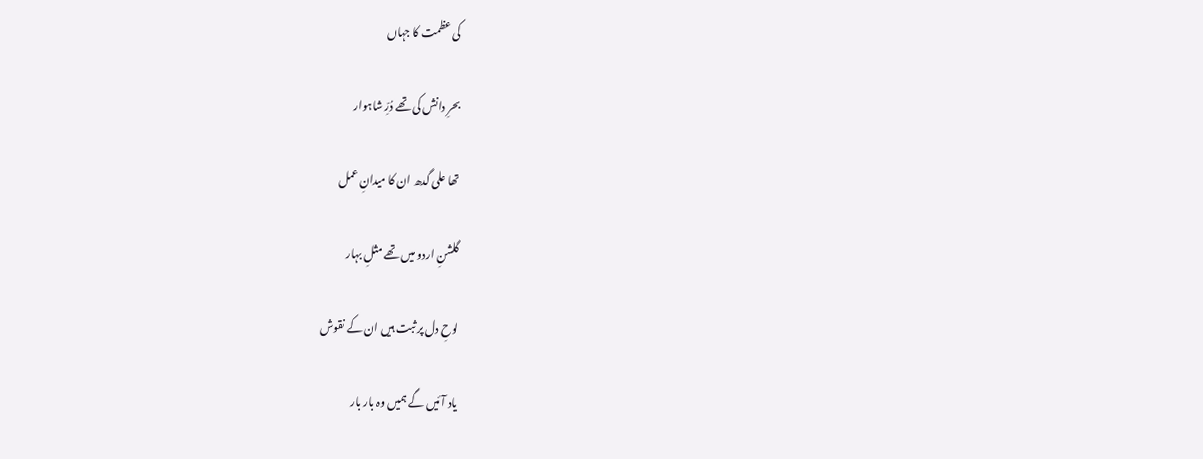کی عظمت کا جہاں

بحرِ دانش کی تھے دُرِّ شاہوار

تھا علی گدھ ان کا میدانِ عمل

گلشنِ اردو میں تھے مثلِ بہار

لوحِ دل پر ثبت ہیں ان کے نقوش

یاد آئیں گے ہمیں وہ بار بار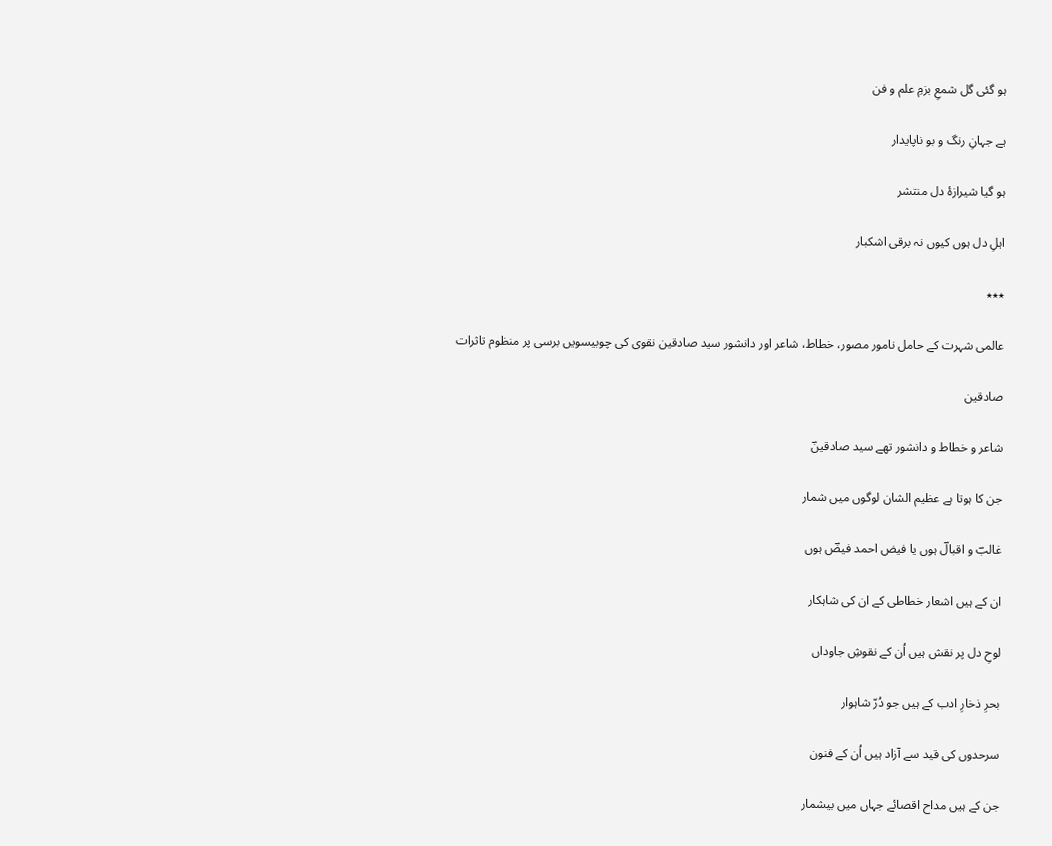ہو گئی گل شمعِ بزمِ علم و فن

ہے جہانِ رنگ و بو ناپایدار

ہو گیا شیرازۂ دل منتشر

اہلِ دل ہوں کیوں نہ برقی اشکبار

٭٭٭

عالمی شہرت کے حامل نامور مصور، خطاط، شاعر اور دانشور سید صادقین نقوی کی چوبیسویں برسی پر منظوم تاثرات

صادقین

شاعر و خطاط و دانشور تھے سید صادقینؔ

جن کا ہوتا ہے عظیم الشان لوگوں میں شمار

غالبؔ و اقبالؔ ہوں یا فیض احمد فیضؔ ہوں

ان کے ہیں اشعار خطاطی کے ان کی شاہکار

لوحِ دل پر نقش ہیں اُن کے نقوشِ جاوداں

بحرِ ذخارِ ادب کے ہیں جو دُرّ شاہوار

سرحدوں کی قید سے آزاد ہیں اُن کے فنون

جن کے ہیں مداح اقصائے جہاں میں بیشمار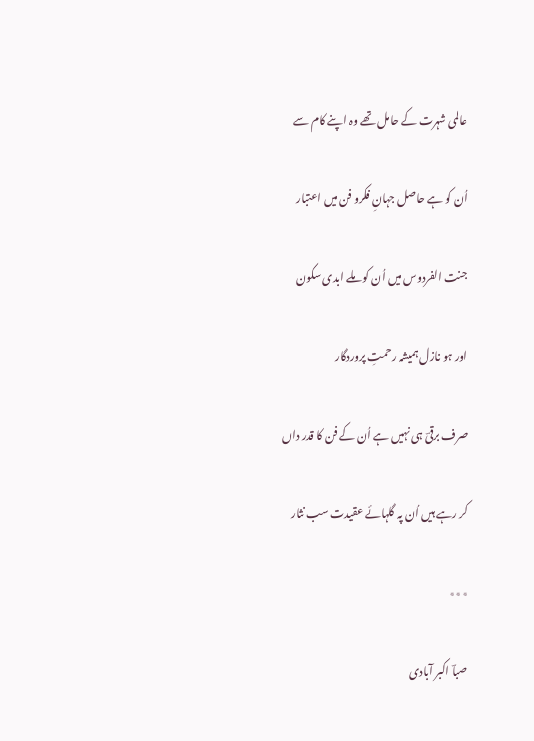عالمی شہرت کے حامل تھے وہ اپنے کام سے

اُن کو ہے حاصل جہانِ فکرو فن میں اعتبار

جنت الفردوس میں اُن کو ملے ابدی سکون

اور ہو نازل ہمیشہ رحمتِ پروردگار

صرف برقیؔ ہی نہیں ہے اُن کے فن کا قدر داں

کر رہے ہیں اُن پہ گلہائے عقیدت سب نثار

٭٭٭

صباؔ اکبر آبادی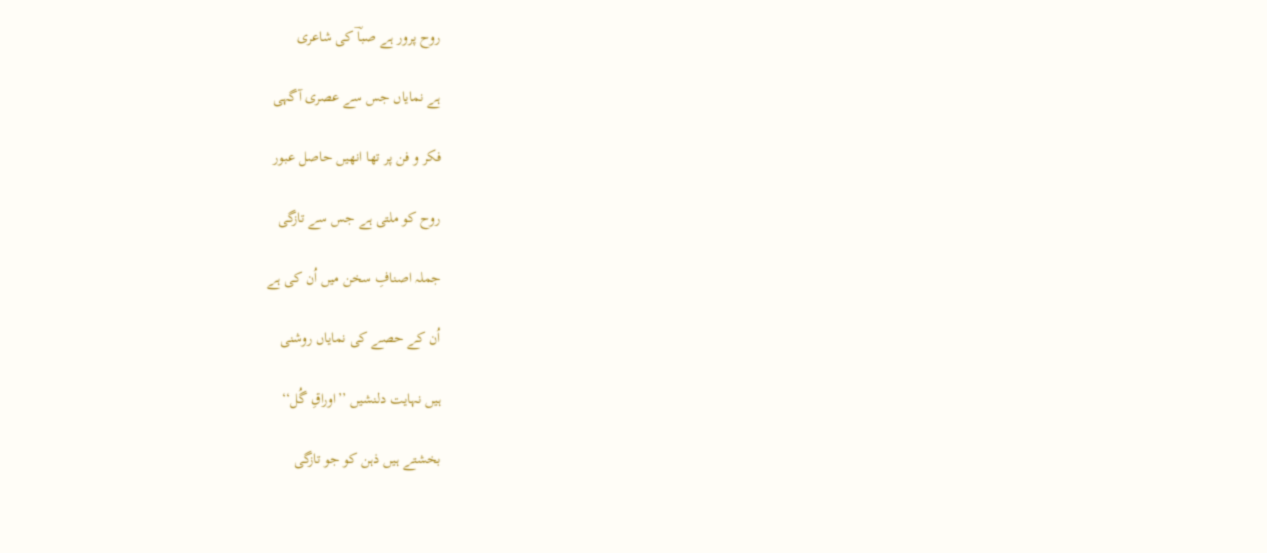روح پرور ہے صباؔ کی شاعری

ہے نمایاں جس سے عصری آگہی

فکر و فن پر تھا انھیں حاصل عبور

روح کو ملتی ہے جس سے تازگی

جملہ اصنافِ سخن میں اُن کی ہے

اُن کے حصے کی نمایاں روشنی

ہیں نہایت دلنشیں ’’اوراقِ گُل‘‘

بخشتے ہیں ذہن کو جو تازگی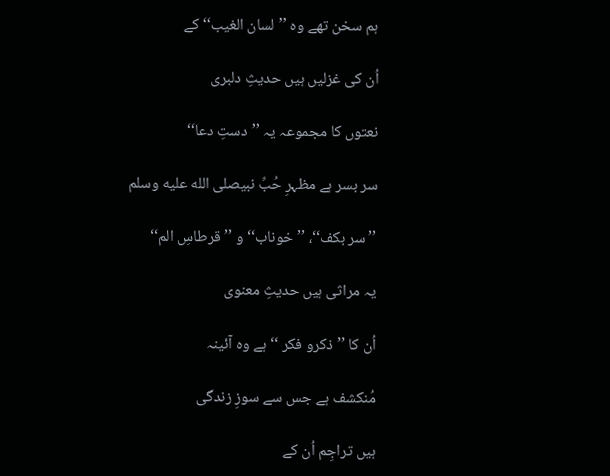ہم سخن تھے وہ ’’لسان الغیب‘‘ کے

اُن کی غزلیں ہیں حدیثِ دلبری

نعتوں کا مجموعہ یہ ’’دستِ دعا‘‘

سر بسر ہے مظہرِ حُبِّ نبیصلى الله عليه وسلم

’’سر بکف‘‘، ’’خوناب‘‘ و ’’قرطاسِ الم‘‘

یہ مراثی ہیں حدیثِ معنوی

اُن کا ’’ذکرو فکر ‘‘ ہے وہ آئینہ

مُنکشف ہے جس سے سوزِ زندگی

ہیں تراجِم اُن کے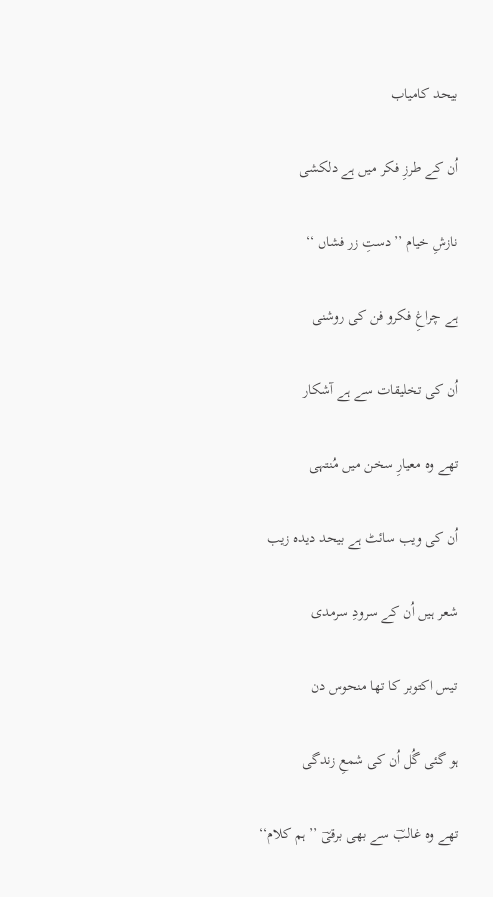بیحد کامیاب

اُن کے طرزِ فکر میں ہے دلکشی

نازشِ خیام ’’دستِ زر فشاں ‘‘

ہے چراغِ فکرو فن کی روشنی

اُن کی تخلیقات سے ہے آشکار

تھے وہ معیارِ سخن میں مُنتہی

اُن کی ویب سائٹ ہے بیحد دیدہ زیب

شعر ہیں اُن کے سرودِ سرمدی

تیس اکتوبر کا تھا منحوس دن

ہو گئی گُل اُن کی شمعِ زندگی

تھے وہ غالبؔ سے بھی برقیؔ ’’ ہم کلام‘‘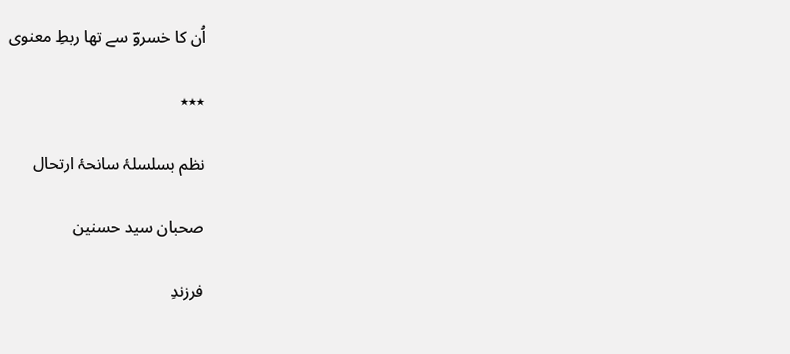اُن کا خسروؔ سے تھا ربطِ معنوی

٭٭٭

نظم بسلسلۂ سانحۂ ارتحال

صحبان سید حسنین

فرزندِ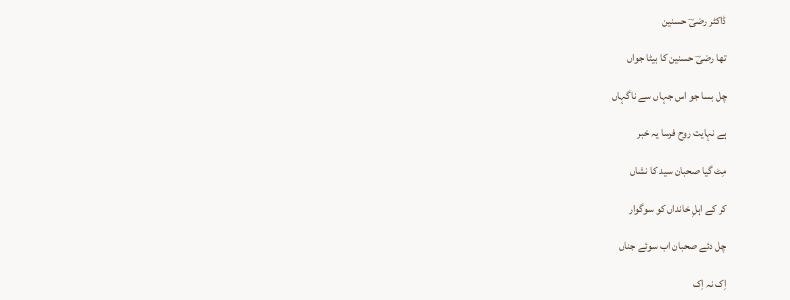ڈاکٹر رضیؔ حسنین

تھا رضیؔ حسنین کا بیٹا جواں

چل بسا جو اس جہاں سے ناگہاں

ہے نہایت روح فرسا یہ خبر

مِٹ گیا صحبان سید کا نشاں

کر کے اہلِ خانداں کو سوگوار

چل دئے صحبان اب سوئے جناں

اِک نہ اِک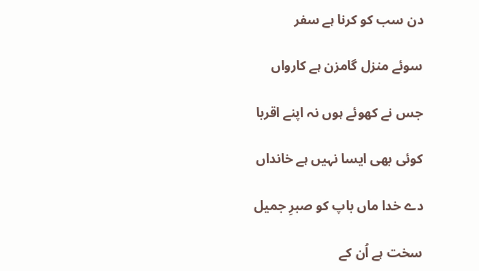دن سب کو کرنا ہے سفر

سوئے منزل گامزن ہے کارواں

جس نے کھوئے ہوں نہ اپنے اقربا

کوئی بھی ایسا نہیں ہے خانداں

دے خدا ماں باپ کو صبرِ جمیل

سخت ہے اُن کے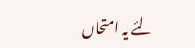لئے یہ امتحاں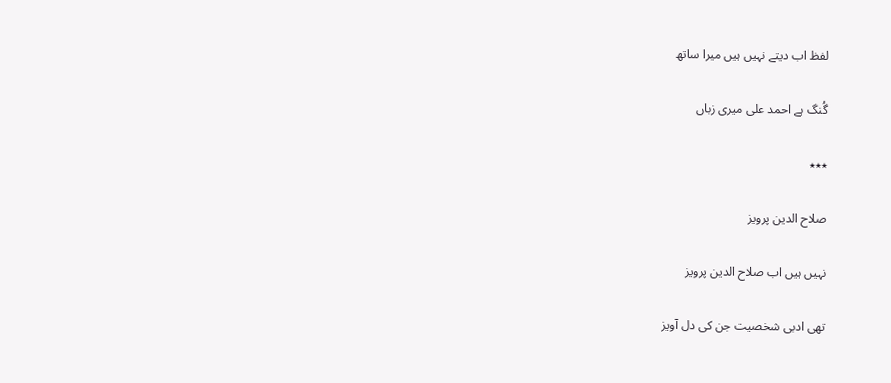لفظ اب دیتے نہیں ہیں میرا ساتھ

گُنگ ہے احمد علی میری زباں

٭٭٭

صلاح الدین پرویز

نہیں ہیں اب صلاح الدین پرویز

تھی ادبی شخصیت جن کی دل آویز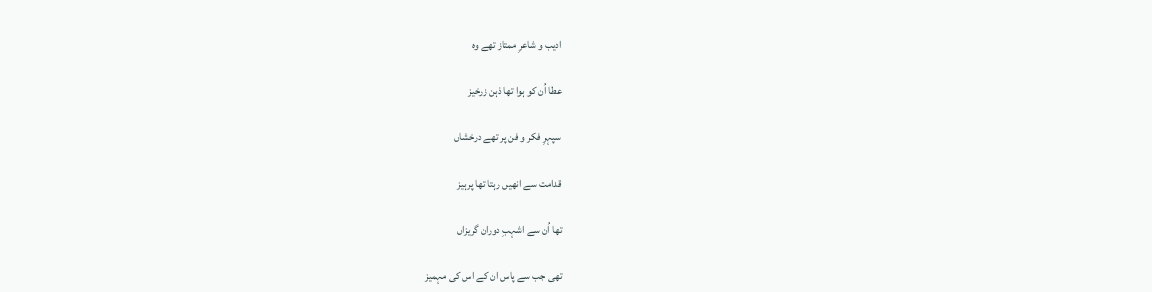ادیب و شاعرِ ممتاز تھے وہ

عطا اُن کو ہوا تھا ذہن زرخیز

سپہرِ فکر و فن پر تھے درخشاں

قدامت سے انھیں رہتا تھا پرہیز

تھا اُن سے اشہبِ دوران گریزاں

تھی جب سے پاس ان کے اس کی مہمیز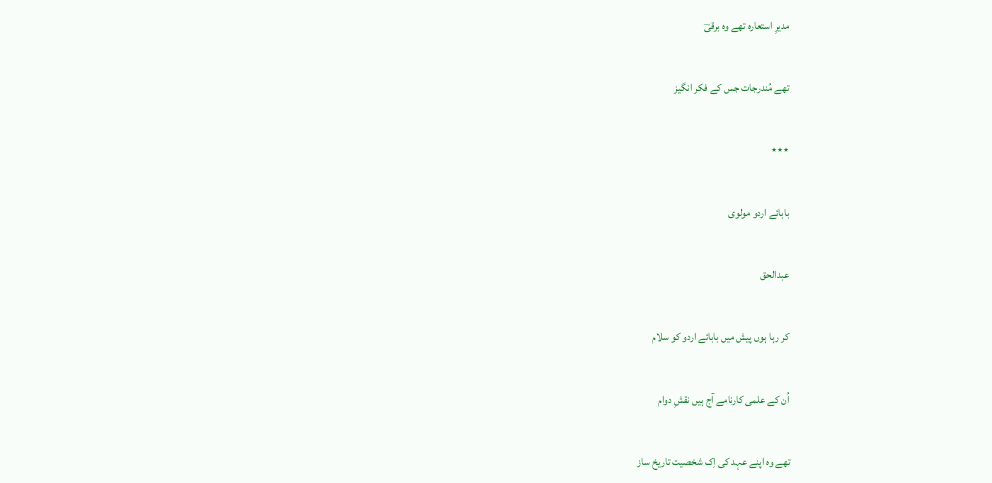مدیرِ استعارہ تھے وہ برقیؔ

تھے مُندرجات جس کے فکر انگیز

٭٭٭

بابائے اردو مولوی

عبدالحق

کر رہا ہوں پیش میں بابائے اردو کو سلام

اُن کے علمی کارنامے آج ہیں نقشِ دوام

تھے وہ اپنے عہد کی اِک شخصیت تاریخ ساز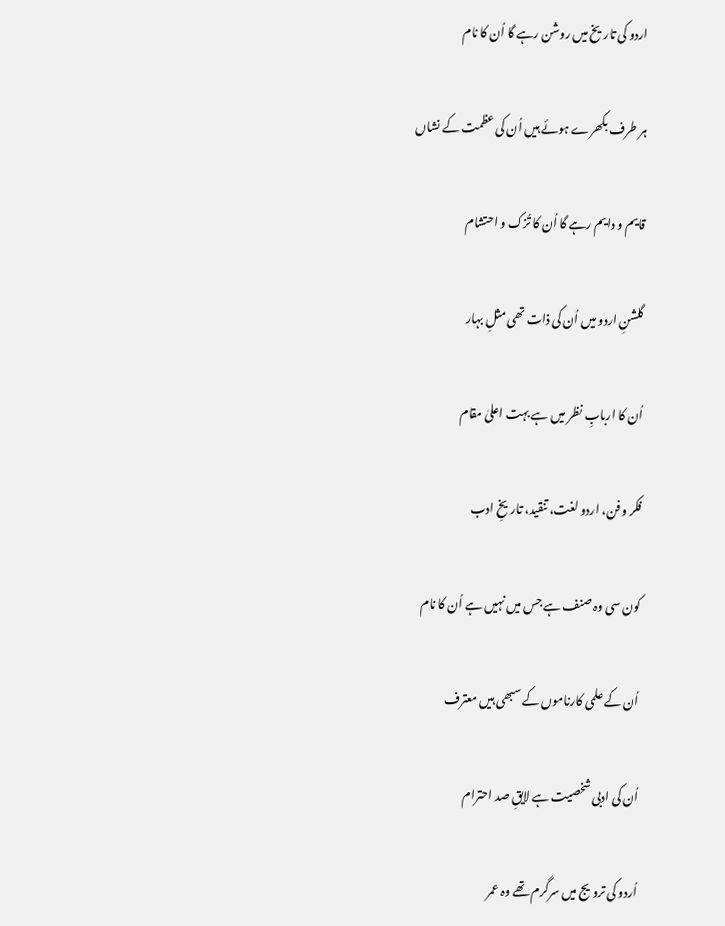اردو کی تاریخ میں روشن رہے گا اُن کا نام

ہر طرف بکھرے ہوئے ہیں اُن کی عظمت کے نشاں

قایم و دایم رہے گا اُن کا تُزک و احتشام

گلشنِ اردو میں اُن کی ذات تھی مثلِ بہار

اُن کا اربابِ نظر میں ہے بہت اعلیٰ مقام

فکر و فن، اردو لغت، تنقید، تاریخِ ادب

کون سی وہ صنف ہے جس میں نہیں ہے اُن کا نام

اُن کے علمی کارناموں کے سبھی ہیں معترف

اُن کی ادبی شخصیت ہے لایقِ صد احترام

اُردو کی ترویج میں سرگرم تھے وہ عمر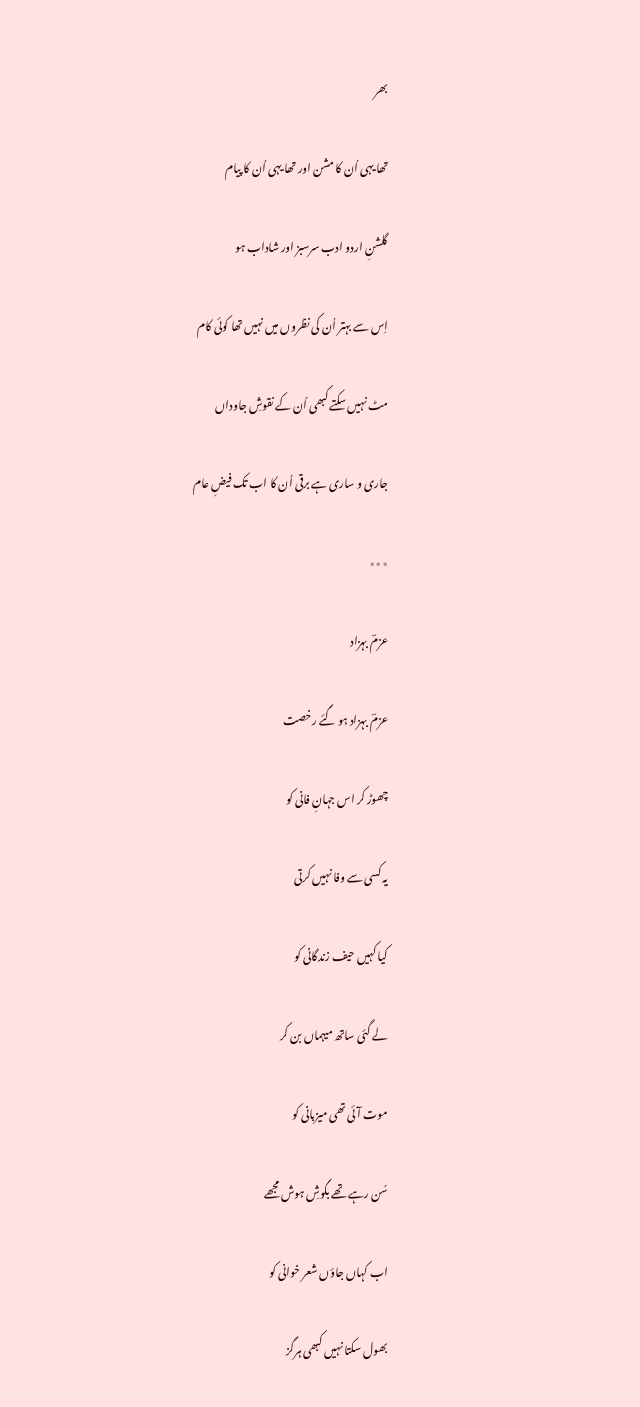بھر

تھا یہی اُن کا مشن اور تھا یہی اُن کا پیام

گلشنِ اردو ادب سرسبز اور شاداب ہو

اِس سے بہتر اُن کی نظروں میں نہیں تھا کوئی کام

مٹ نہیں سکتے کبھی اُن کے نقوشِ جاوداں

جاری و ساری ہے برقی اُن کا اب تک فیضِ عام

٭٭٭

عزمؔ بہزاد

عزمؔ بہزاد ہو گئے رخصت

چھوڑ کر اس جہانِ فانی کو

یہ کسی سے وفا نہیں کرتی

کیا کہیں حیف زندگانی کو

لے گئی ساتھ میہماں بن کر

موت آئی تھی میزبانی کو

سُن رہے تھے بگوشِ ہوش مجھے

اب کہاں جاؤں شعر خوانی کو

بھول سکتا نہیں کبھی ہرگز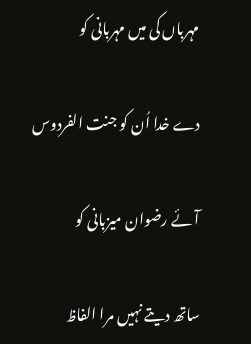مہرباں کی میں مہربانی کو

دے خدا اُن کو جنت الفردوس

آئے رضوان میزبانی کو

ساتھ دیتے نہیں مرا الفاظ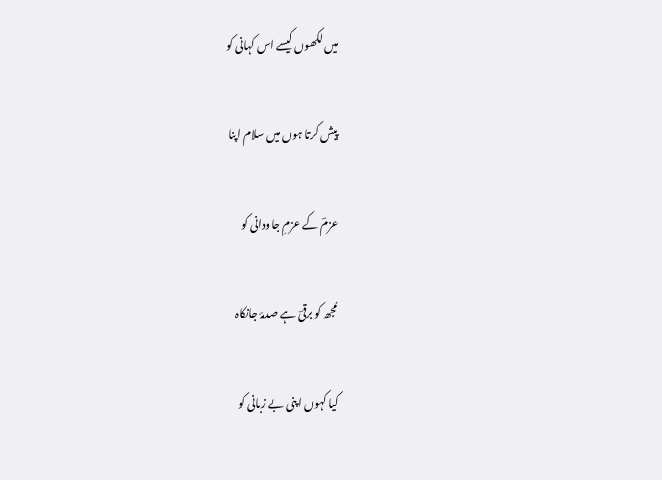میں لکھوں کیسے اس کہانی کو

پیش کرتا ہوں میں سلام اپنا

عزمؔ کے عزمِ جاودانی کو

مُجھ کو برقیؔ ہے صدمۂ جانکاہ

کیا کہوں اپنی بے زبانی کو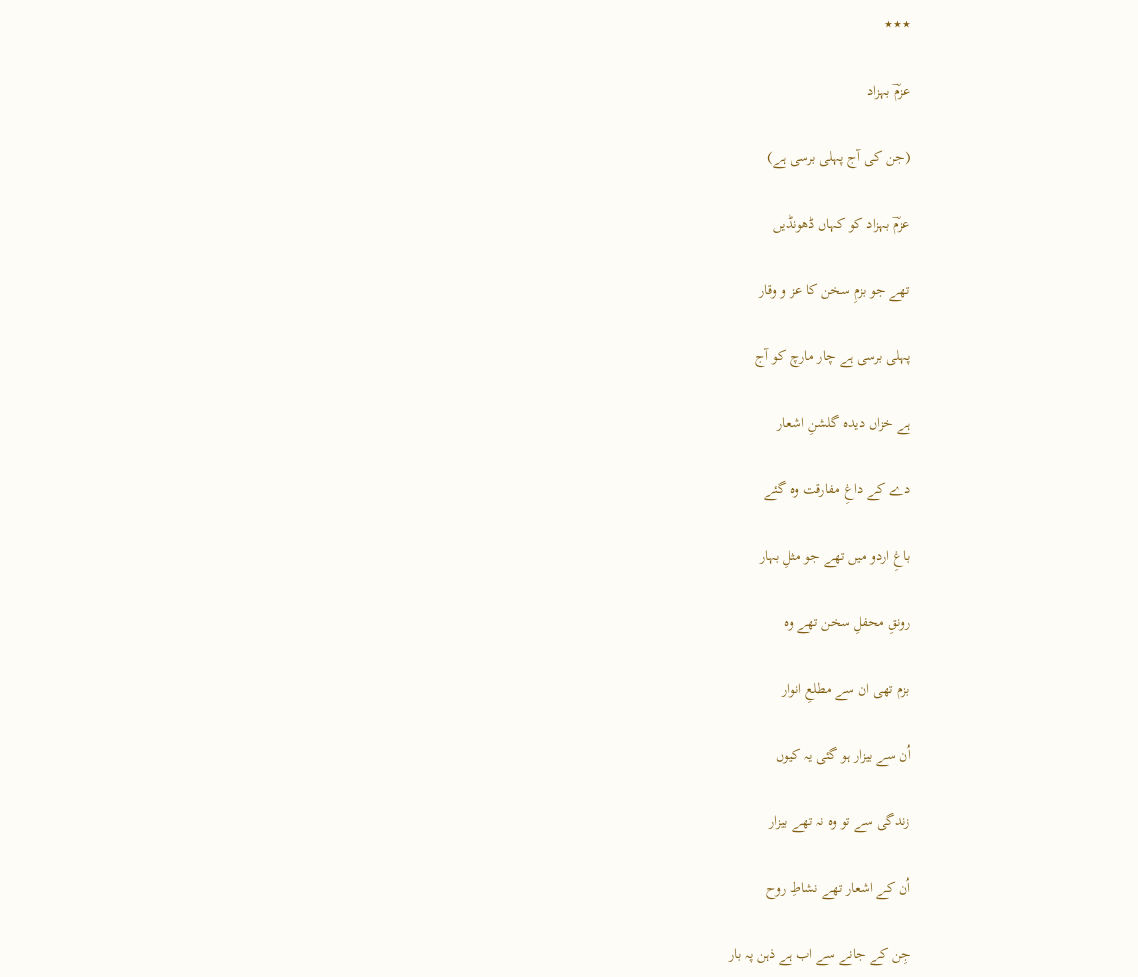٭٭٭

عزمؔ بہزاد

(جن کی آج پہلی برسی ہے)

عزمؔ بہزاد کو کہاں ڈھونڈیں

تھے جو بزمِ سخن کا عز و وقار

پہلی برسی ہے چار مارچ کو آج

ہے خزاں دیدہ گلشنِ اشعار

دے کے داغِ مفارقت وہ گئے

باغِ اردو میں تھے جو مثلِ بہار

رونقِ محفلِ سخن تھے وہ

بزم تھی ان سے مطلعِ انوار

اُن سے بیزار ہو گئی یہ کیوں

زندگی سے تو وہ نہ تھے بیزار

اُن کے اشعار تھے نشاطِ روح

جِن کے جانے سے اب ہے ذہن پہ بار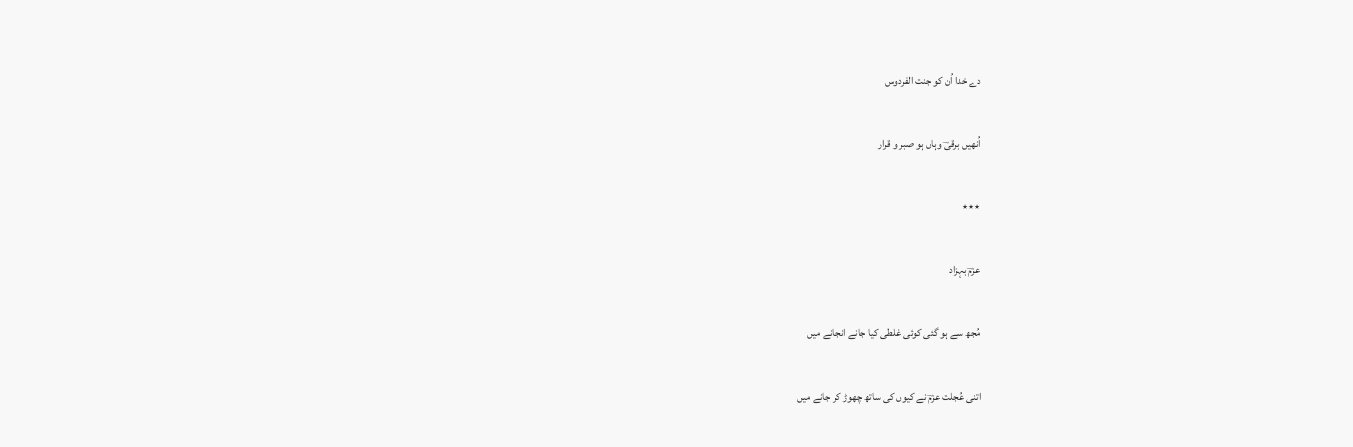دے خدا اُن کو جنت الفردوس

اُنھیں برقیؔ وہاں ہو صبر و قرار

٭٭٭

عزمؔ بہزاد

مُجھ سے ہو گئی کوئی غلطی کیا جانے انجانے میں

اتنی عُجلت عزمؔ نے کیوں کی ساتھ چھوڑ کر جانے میں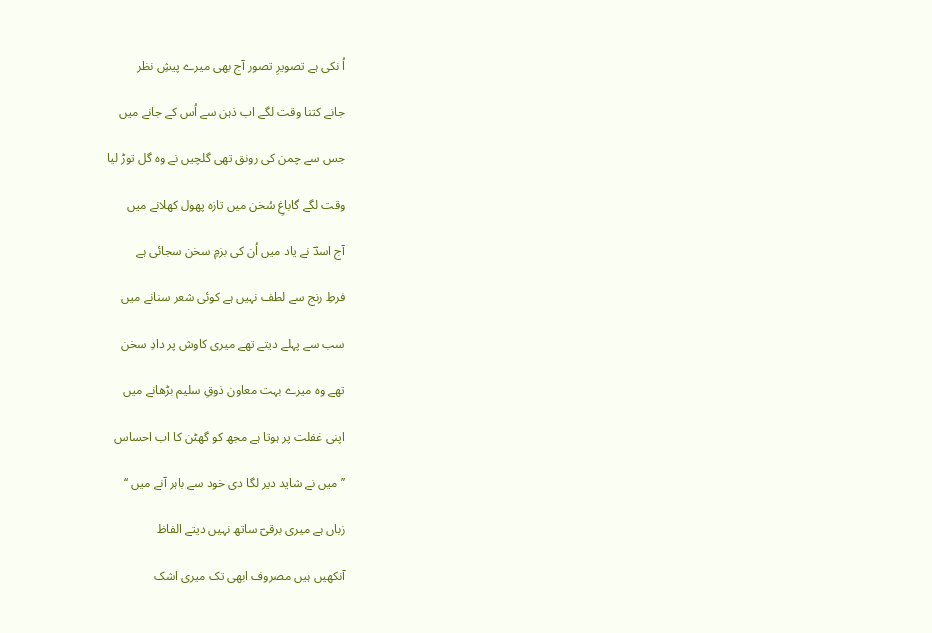اُ نکی ہے تصویرِ تصور آج بھی میرے پیشِ نظر

جانے کتنا وقت لگے اب ذہن سے اُس کے جانے میں

جس سے چمن کی رونق تھی گلچیں نے وہ گل توڑ لیا

وقت لگے گاباغِ سُخن میں تازہ پھول کھلانے میں

آج اسدؔ نے یاد میں اُن کی بزمِ سخن سجائی ہے

فرطِ رنج سے لطف نہیں ہے کوئی شعر سنانے میں

سب سے پہلے دیتے تھے میری کاوش پر دادِ سخن

تھے وہ میرے بہت معاون ذوقِ سلیم بڑھانے میں

اپنی غفلت پر ہوتا ہے مجھ کو گھٹن کا اب احساس

’’میں نے شاید دیر لگا دی خود سے باہر آنے میں ‘‘

زباں ہے میری برقیؔ ساتھ نہیں دیتے الفاظ

آنکھیں ہیں مصروف ابھی تک میری اشک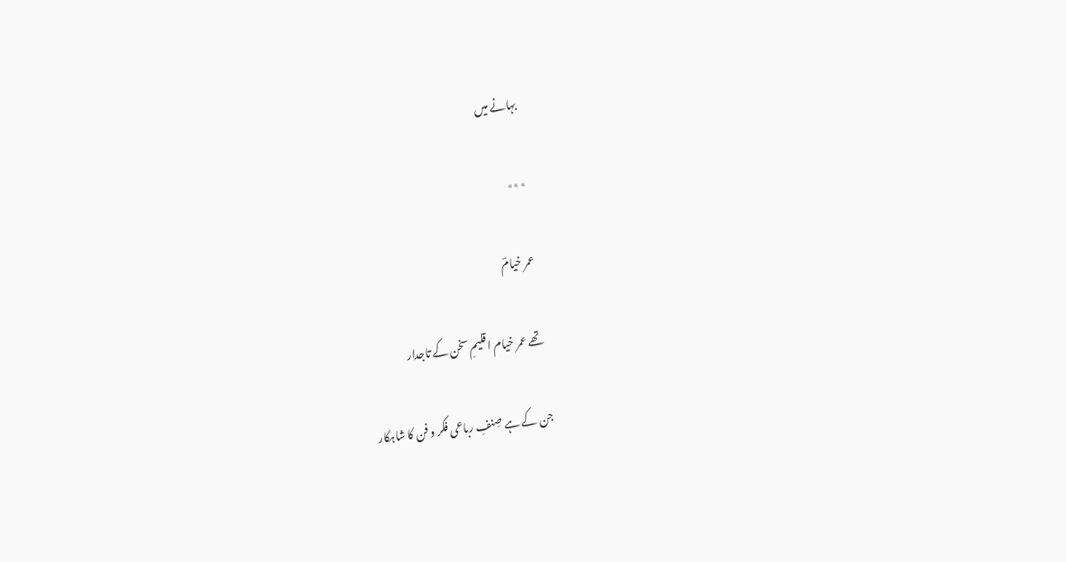بہانے میں

٭٭٭

عمر خیامؔ

تھے عمر خیام اقلیمِ سخن کے تاجدار

جن کے ہے صِنفِ رباعی فکر و فن کا شاہکار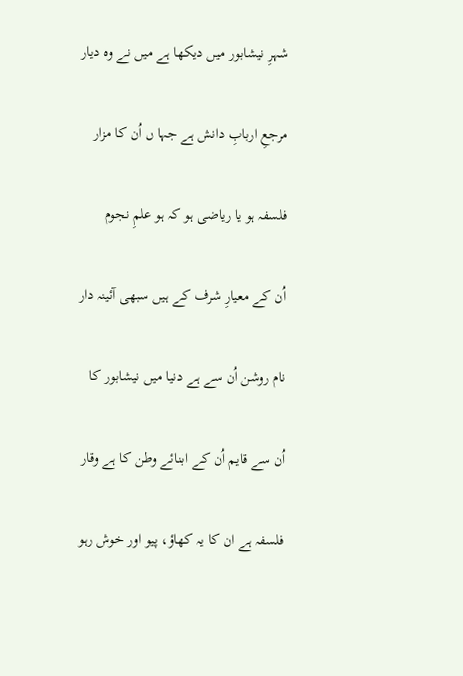شہرِ نیشابور میں دیکھا ہے میں نے وہ دیار

مرجعِ اربابِ دانش ہے جہا ں اُن کا مزار

فلسفہ ہو یا ریاضی ہو کہ ہو علمِ نجوم

اُن کے معیارِ شرف کے ہیں سبھی آئینہ دار

نام روشن اُن سے ہے دنیا میں نیشابور کا

اُن سے قایم اُن کے ابنائے وطن کا ہے وقار

فلسفہ ہے ان کا یہ کھاؤ، پیو اور خوش رہو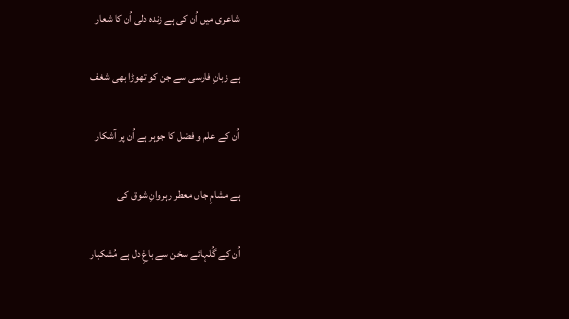شاعری میں اُن کی ہے زندہ دلی اُن کا شعار

ہے زبانِ فارسی سے جن کو تھوڑا بھی شغف

اُن کے علم و فضل کا جوہر ہے اُن پر آشکار

ہے مشامِ جاں معطر رہروانِ شوق کی

اُن کے گُلہائے سخن سے باغِ دل ہے مُشکبار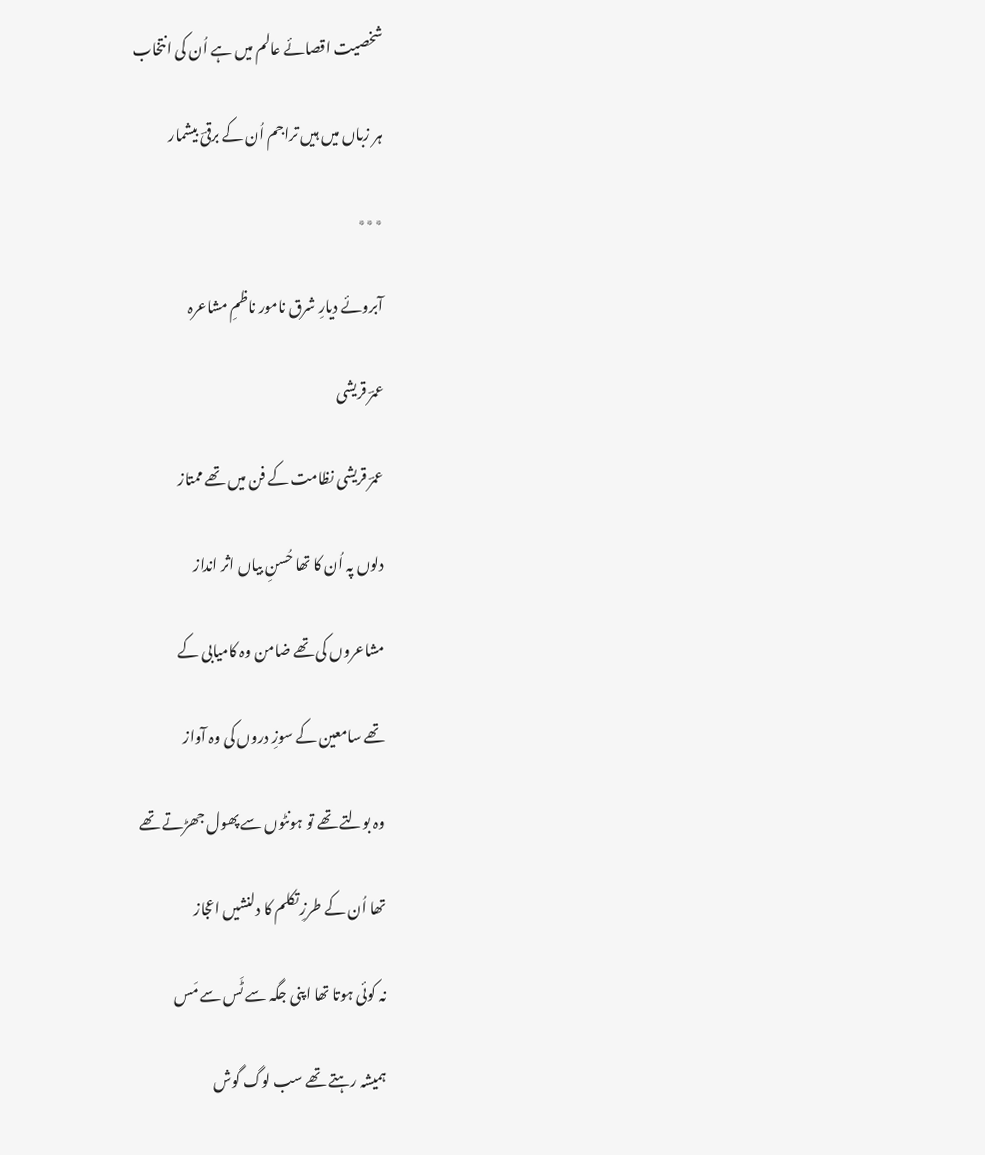شخصیت اقصائے عالم میں ہے اُن کی انتخاب

ہر زباں میں ہیں تراجم اُن کے برقیؔ بیشمار

٭٭٭

آبروئے دیارِ شرق نامور ناظمِ مشاعرہ

عمرؔ قریشی

عمرؔ قریشی نظامت کے فن میں تھے ممتاز

دلوں پہ اُن کا تھا حُسنِ بیاں اثر انداز

مشاعروں کی تھے ضامن وہ کامیابی کے

تھے سامعین کے سوزِ دروں کی وہ آواز

وہ بولتے تھے تو ہونٹوں سے پھول جھڑتے تھے

تھا اُن کے طرزِ تکلم کا دلنشیں اعجاز

نہ کوئی ہوتا تھا اپنی جگہ سے ٹَس سے مَس

ہمیشہ رہتے تھے سب لوگ گوش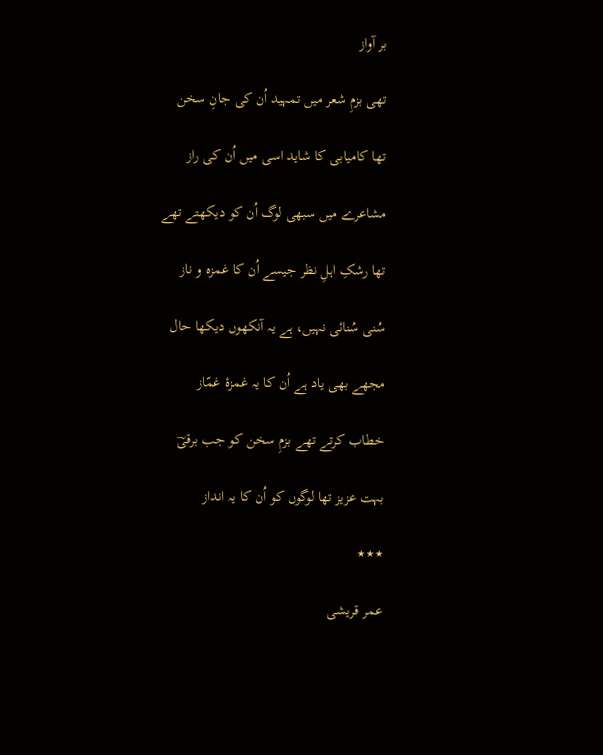بر آواز

تھی بزمِ شعر میں تمہید اُن کی جانِ سخن

تھا کامیابی کا شاید اسی میں اُن کی راز

مشاعرے میں سبھی لوگ اُن کو دیکھتے تھے

تھا رشکِ اہلِ نظر جیسے اُن کا غمزہ و ناز

سُنی سُنائی نہیں، ہے یہ آنکھوں دیکھا حال

مجھے بھی یاد ہے اُن کا یہ غمزۂ غمّاز

خطاب کرتے تھے بزمِ سخن کو جب برقیؔ

بہت عزیز تھا لوگوں کو اُن کا یہ انداز

٭٭٭

عمر قریشی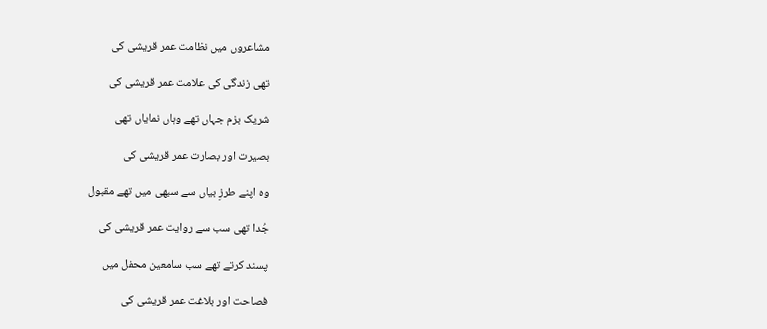مشاعروں میں نظامت عمر قریشی کی

تھی زندگی کی علامت عمر قریشی کی

شریک بزم جہاں تھے وہاں نمایاں تھی

بصیرت اور بصارت عمر قریشی کی

وہ اپنے طرزِ بیاں سے سبھی میں تھے مقبول

جُدا تھی سب سے روایت عمر قریشی کی

پسند کرتے تھے سب سامعین محفل میں

فصاحت اور بلاغت عمر قریشی کی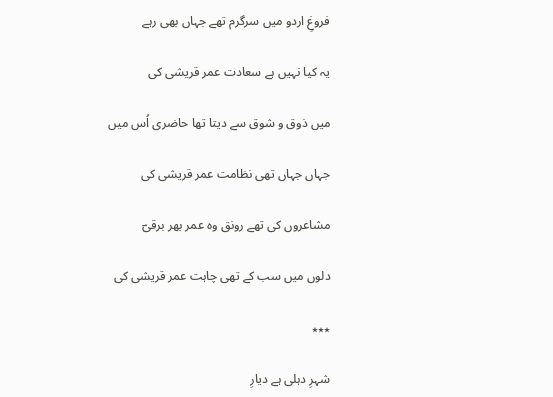فروغِ اردو میں سرگرم تھے جہاں بھی رہے

یہ کیا نہیں ہے سعادت عمر قریشی کی

میں ذوق و شوق سے دیتا تھا حاضری اُس میں

جہاں جہاں تھی نظامت عمر قریشی کی

مشاعروں کی تھے رونق وہ عمر بھر برقیؔ

دلوں میں سب کے تھی چاہت عمر قریشی کی

٭٭٭

شہرِ دہلی ہے دیارِ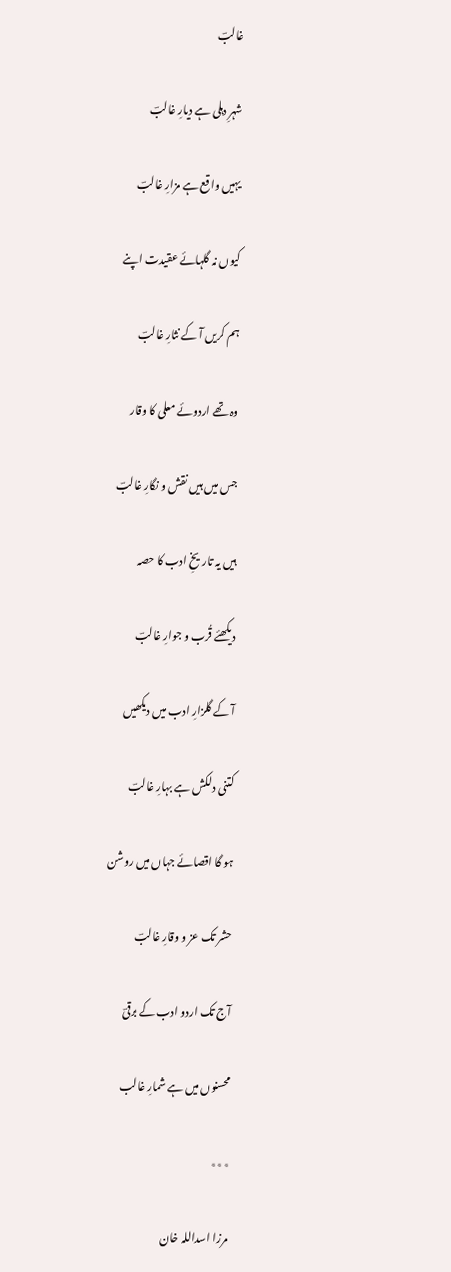غالبؔ

شہرِ دہلی ہے دیارِ غالبؔ

یہیں واقع ہے مزارِ غالبؔ

کیوں نہ گلہائے عقیدت اپنے

ہم کریں آ کے نثارِ غالبؔ

وہ تھے اردوئے معلی کا وقار

جس میں ہیں نقش و نگارِ غالبؔ

ہیں یہ تاریخِ ادب کا حصہ

دیکھئے قُرب و جوارِ غالبؔ

آ کے گلزارِ ادب میں دیکھیں

کتنی دلکش ہے بہارِ غالبؔ

ہو گا اقصائے جہاں میں روشن

حشر تک عز و وقارِ غالبؔ

آج تک اردو ادب کے برقیؔ

محسنوں میں ہے شمارِ غالب

٭٭٭

مرزا اسداللہ خان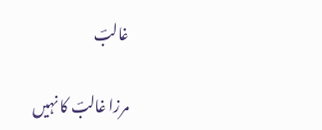غالبؔ

مرزا غالبؔ کا نہیں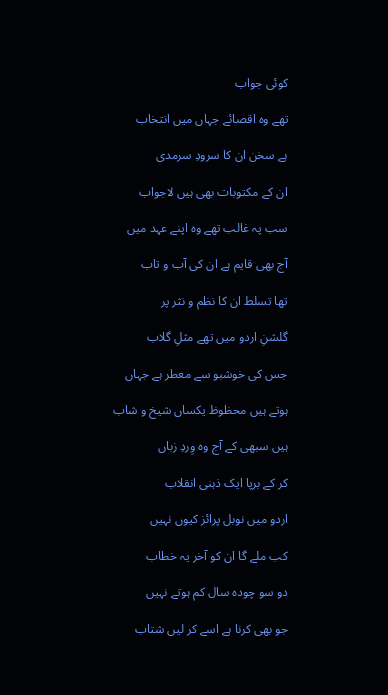کوئی جواب

تھے وہ اقصائے جہاں میں انتخاب

ہے سخن ان کا سرودِ سرمدی

ان کے مکتوبات بھی ہیں لاجواب

سب پہ غالب تھے وہ اپنے عہد میں

آج بھی قایم ہے ان کی آب و تاب

تھا تسلط ان کا نظم و نثر پر

گلشنِ اردو میں تھے مثلِ گلاب

جس کی خوشبو سے معطر ہے جہاں

ہوتے ہیں محظوظ یکساں شیخ و شاب

ہیں سبھی کے آج وہ وِردِ زباں

کر کے برپا ایک ذہنی انقلاب

اردو میں نوبل پرائز کیوں نہیں

کب ملے گا ان کو آخر یہ خطاب

دو سو چودہ سال کم ہوتے نہیں

جو بھی کرنا ہے اسے کر لیں شتاب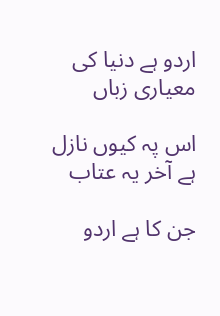اردو ہے دنیا کی معیاری زباں

اس پہ کیوں نازل ہے آخر یہ عتاب

جن کا ہے اردو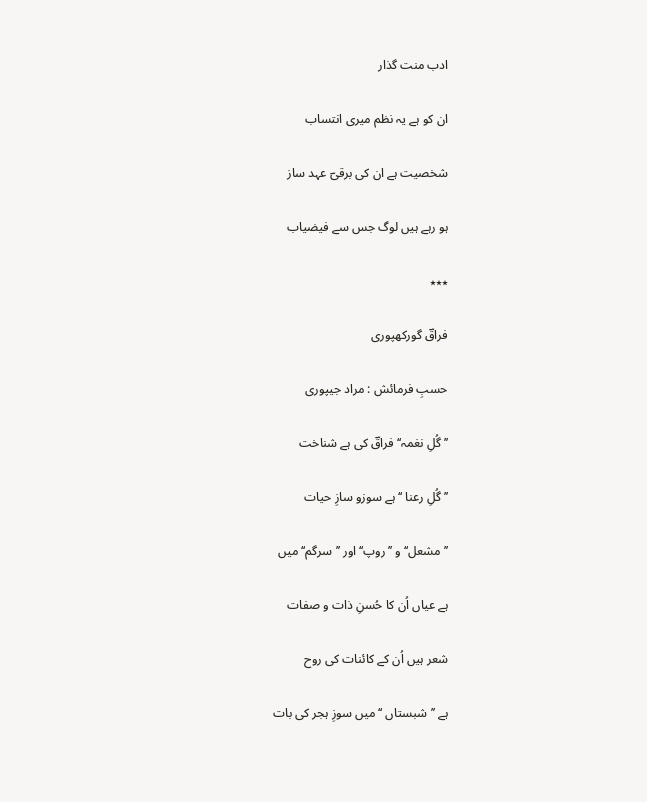ادب منت گذار

ان کو ہے یہ نظم میری انتساب

شخصیت ہے ان کی برقیؔ عہد ساز

ہو رہے ہیں لوگ جس سے فیضیاب

٭٭٭

فراقؔ گورکھپوری

حسبِ فرمائش : مراد جیپوری

’’گُلِ نغمہ‘‘ فراقؔ کی ہے شناخت

’’گُلِ رعنا ‘‘ ہے سوزو سازِ حیات

’’مشعل‘‘ و ’’روپ‘‘ اور ’’سرگم‘‘ میں

ہے عیاں اُن کا حُسنِ ذات و صفات

شعر ہیں اُن کے کائنات کی روح

ہے ’’شبستاں ‘‘ میں سوزِ ہجر کی بات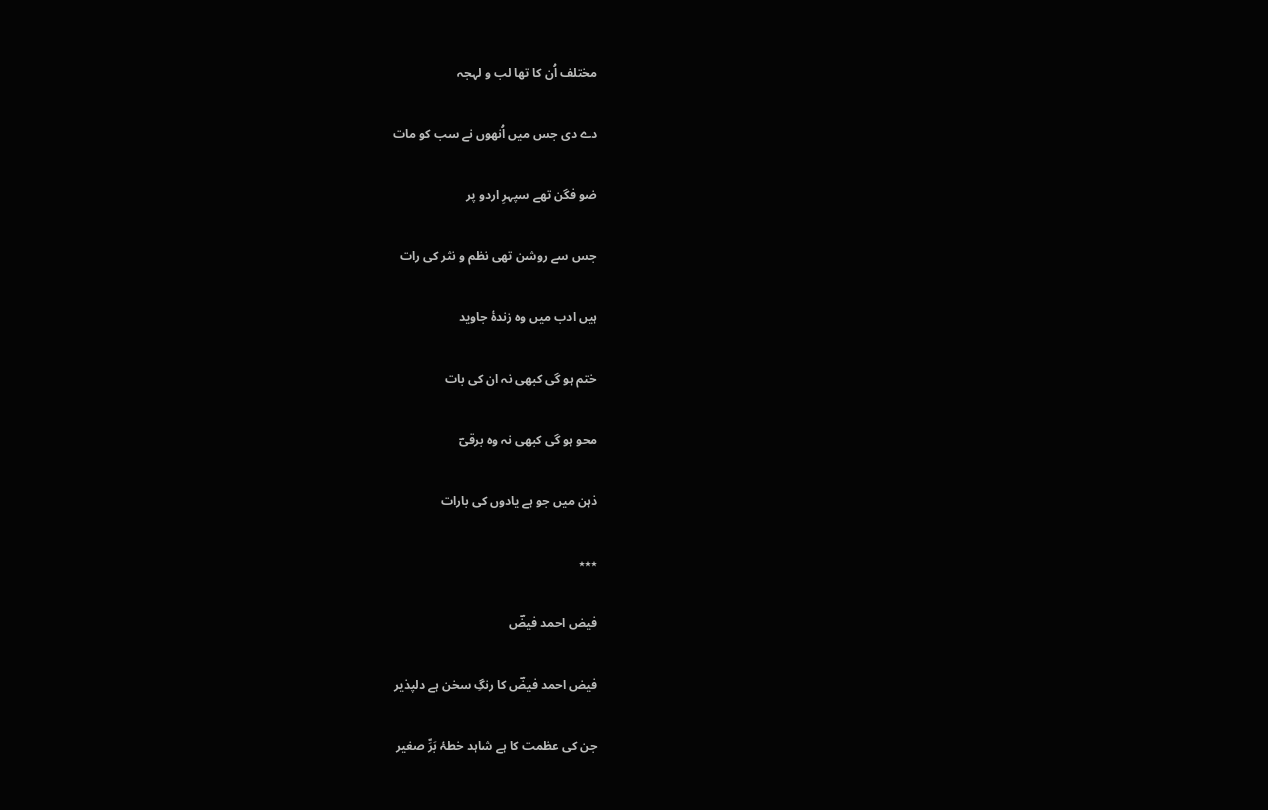مختلف اُن کا تھا لب و لہجہ

دے دی جس میں اُنھوں نے سب کو مات

ضو فگن تھے سپہرِ اردو پر

جس سے روشن تھی نظم و نثر کی رات

ہیں ادب میں وہ زندۂ جاوید

ختم ہو گی کبھی نہ ان کی بات

محو ہو گی کبھی نہ وہ برقیؔ

ذہن میں جو ہے یادوں کی بارات

٭٭٭

فیض احمد فیضؔ

فیض احمد فیضؔ کا رنگِ سخن ہے دلپذیر

جن کی عظمت کا ہے شاہد خطۂ بَرِّ صغیر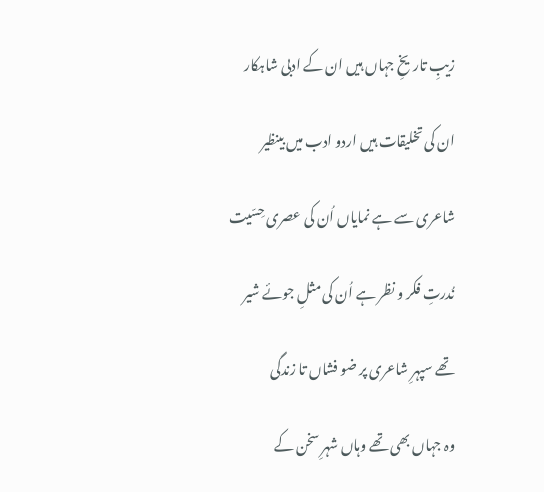زیبِ تاریخِ جہاں ہیں ان کے ادبی شاہکار

ان کی تخلیقات ہیں اردو ادب میں بینظیر

شاعری سے ہے نمایاں اُن کی عصری حِسّیت

نُدرتِ فکر و نظر ہے اُن کی مثلِ جوئے شیر

تھے سپہرِ شاعری پر ضو فشاں تا زندگی

وہ جہاں بھی تھے وہاں شہرِ سخن کے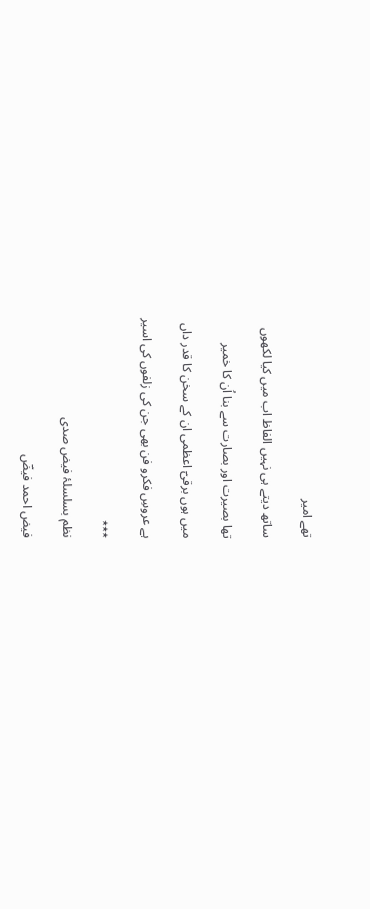تھے امیر

ساتھ دیتے ہی نہیں الفاظ اب میں کیا لکھوں

تھا بصیرت اور بصارت سے بنا اُن کا خمیر

میں ہوں برقیؔ اعظمی ان کے سخن کا قدر داں

ہے عروسِ فکرو فن بھی جن کی زلفوں کی اسیر

٭٭٭

نظم بسلسلۂ فیض صدی

فیض احمد فیضؔ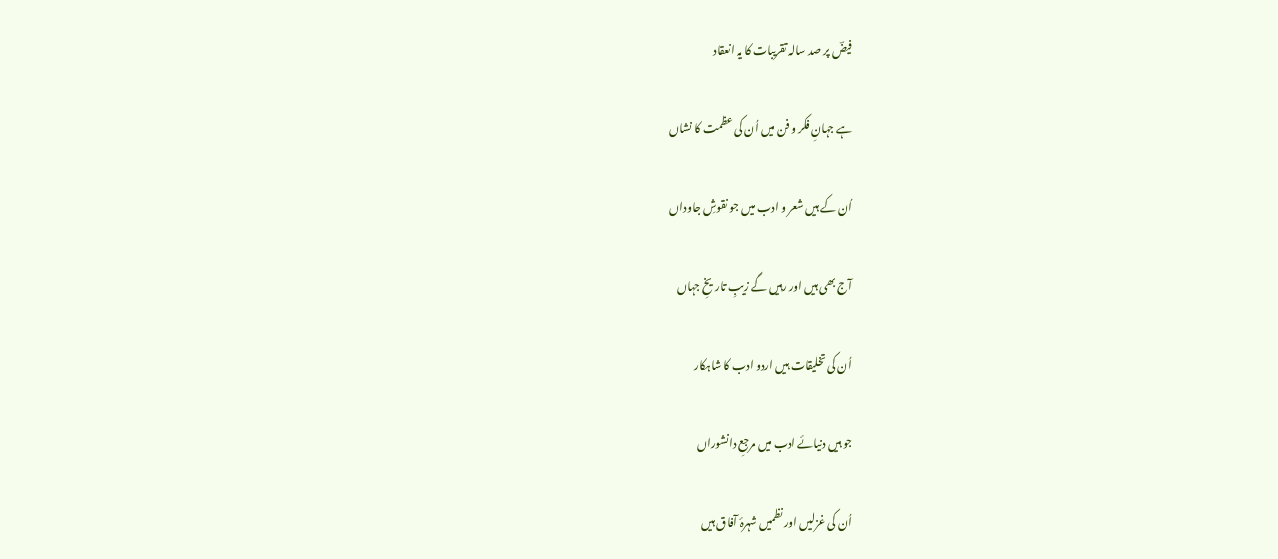فیضؔ پر صد سالہ تقریبات کا یہ انعقاد

ہے جہانِ فکر و فن میں اُن کی عظمت کا نشاں

اُن کے ہیں شعر و ادب میں جو نقوشِ جاوداں

آج بھی ہیں اور رہیں گے زیبِ تاریخِ جہاں

اُن کی تخلیقات ہیں اردو ادب کا شاہکار

جو ہیں دنیائے ادب میں مرجعِ دانشوراں

اُن کی غزلیں اور نظمیں شہرۂ آفاق ہیں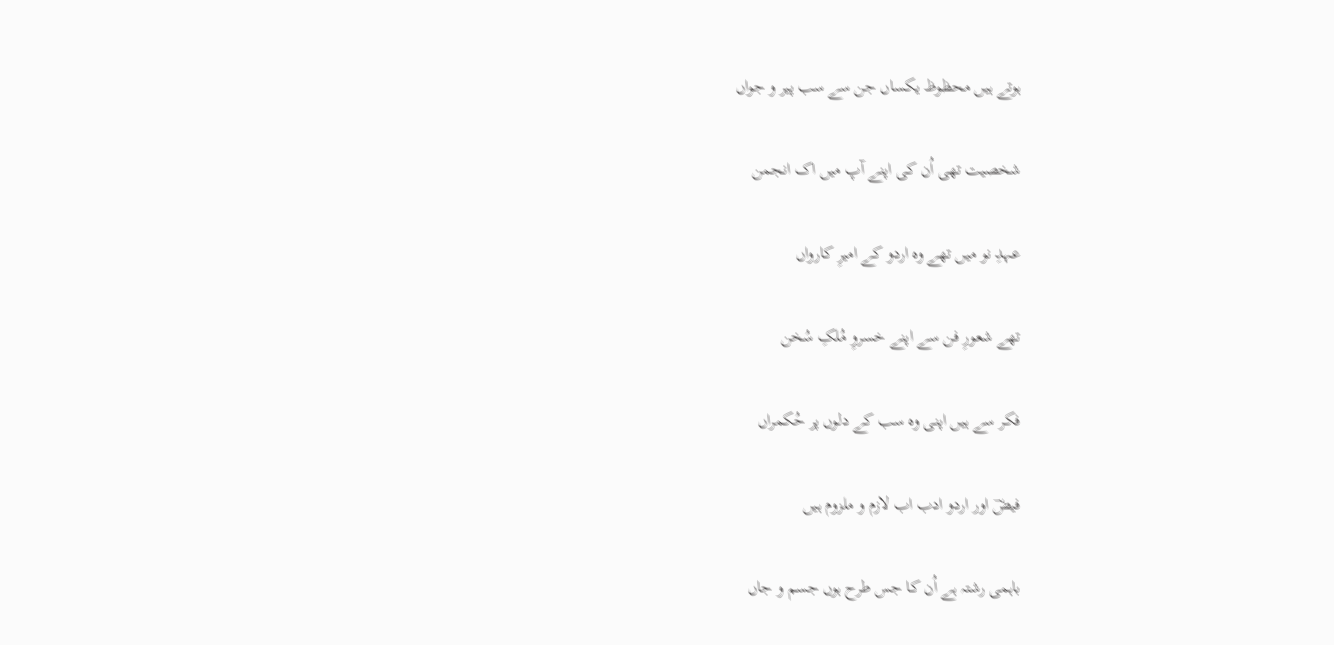ہوتے ہیں محظوظ یکساں جن سے سب پیر و جواں

شخصیت تھی اُن کی اپنے آپ میں اک انجمن

عہدِ نو میں تھے وہ اردو کے امیرِ کارواں

تھے شعورِ فن سے اپنے خسروِ مُلکِ سُخن

فکر سے ہیں اپنی وہ سب کے دلوں پر حُکمراں

فیضؔ اور اردو ادب اب لازم و ملزوم ہیں

باہمی رشتہ ہے اُن کا جس طرح ہوں جسم و جاں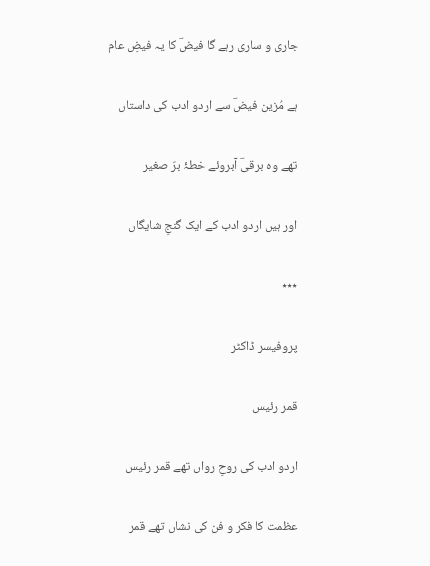جاری و ساری رہے گا فیضؔ کا یہ فیضِ عام

ہے مُزین فیضؔ سے اردو ادب کی داستاں

تھے وہ برقیؔ آبروئے خطۂ برّ صغیر

اور ہیں اردو ادب کے ایک گنجِ شایگاں

٭٭٭

پروفیسر ڈاکٹر

قمر رئیس

اردو ادب کی روحِ رواں تھے قمر رئیس

عظمت کا فکر و فن کی نشاں تھے قمر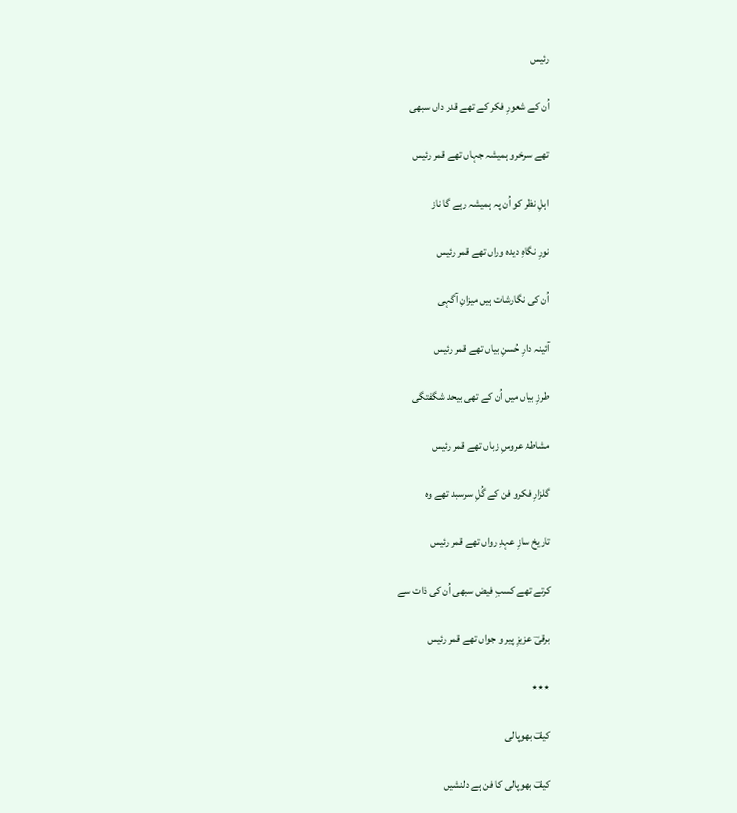رئیس

اُن کے شعورِ فکر کے تھے قدر داں سبھی

تھے سرخرو ہمیشہ جہاں تھے قمر رئیس

اہلِ نظر کو اُن پہ ہمیشہ رہے گا ناز

نورِ نگاہِ دیدہ وراں تھے قمر رئیس

اُن کی نگارشات ہیں میزانِ آگہی

آئینہ دارِ حُسنِ بیاں تھے قمر رئیس

طرزِ بیاں میں اُن کے تھی بیحد شگفتگی

مشاطۂ عروسِ زباں تھے قمر رئیس

گلزارِ فکرو فن کے گُلِ سرسبد تھے وہ

تاریخ سازِ عہدِ رواں تھے قمر رئیس

کرتے تھے کسبِ فیض سبھی اُن کی ذات سے

برقیؔ عزیزِ پیر و جواں تھے قمر رئیس

٭٭٭

کیفؔ بھوپالی

کیفؔ بھوپالی کا فن ہے دلنشیں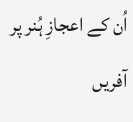اُن کے اعجازِ ہُنر پر آفریں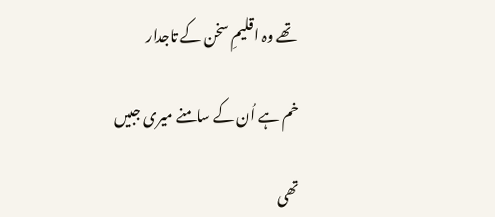تھے وہ اقلیمِ سخن کے تاجدار

خم ہے اُن کے سامنے میری جبیں

تھی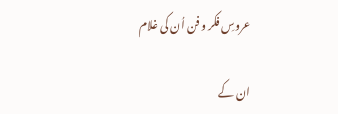عروسِ فکر و فن اُن کی غلام

ان کے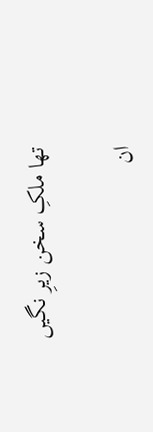تھا ملکِ سخن زیرِ نگیں

ان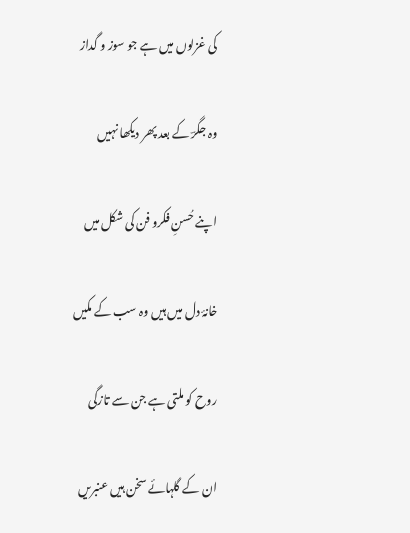کی غزلوں میں ہے جو سوز و گداز

وہ جگرؔ کے بعد پھر دیکھا نہیں

اپنے حُسنِ فکرو فن کی شکل میں

خانۂ دل میں ہیں وہ سب کے مکیں

روح کو ملتی ہے جن سے تازگی

ان کے گلہائے سخن ہیں عنبریں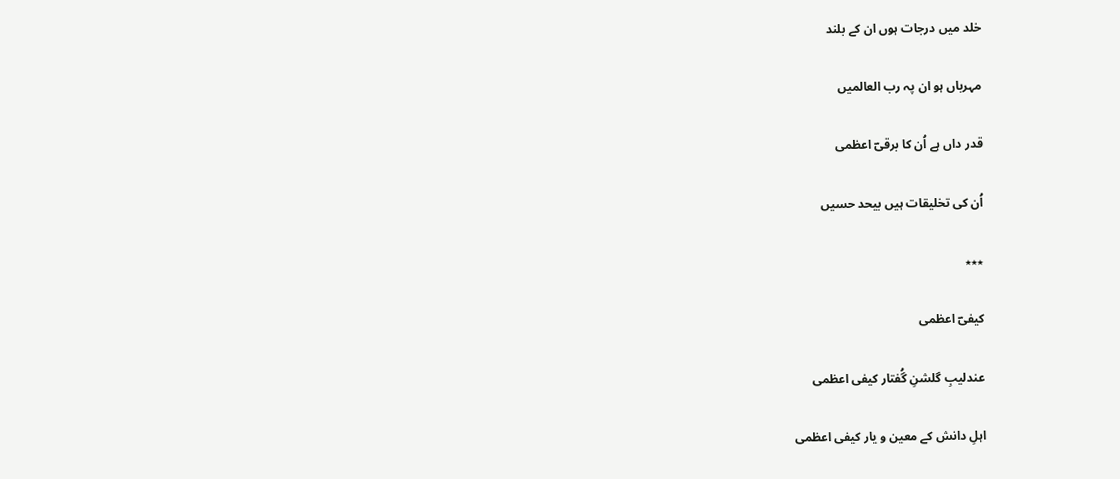خلد میں درجات ہوں ان کے بلند

مہرباں ہو ان پہ رب العالمیں

قدر داں ہے اُن کا برقیؔ اعظمی

اُن کی تخلیقات ہیں بیحد حسیں

٭٭٭

کیفیؔ اعظمی

عندلیبِ گلشنِ گُفتار کیفی اعظمی

اہلِ دانش کے معین و یار کیفی اعظمی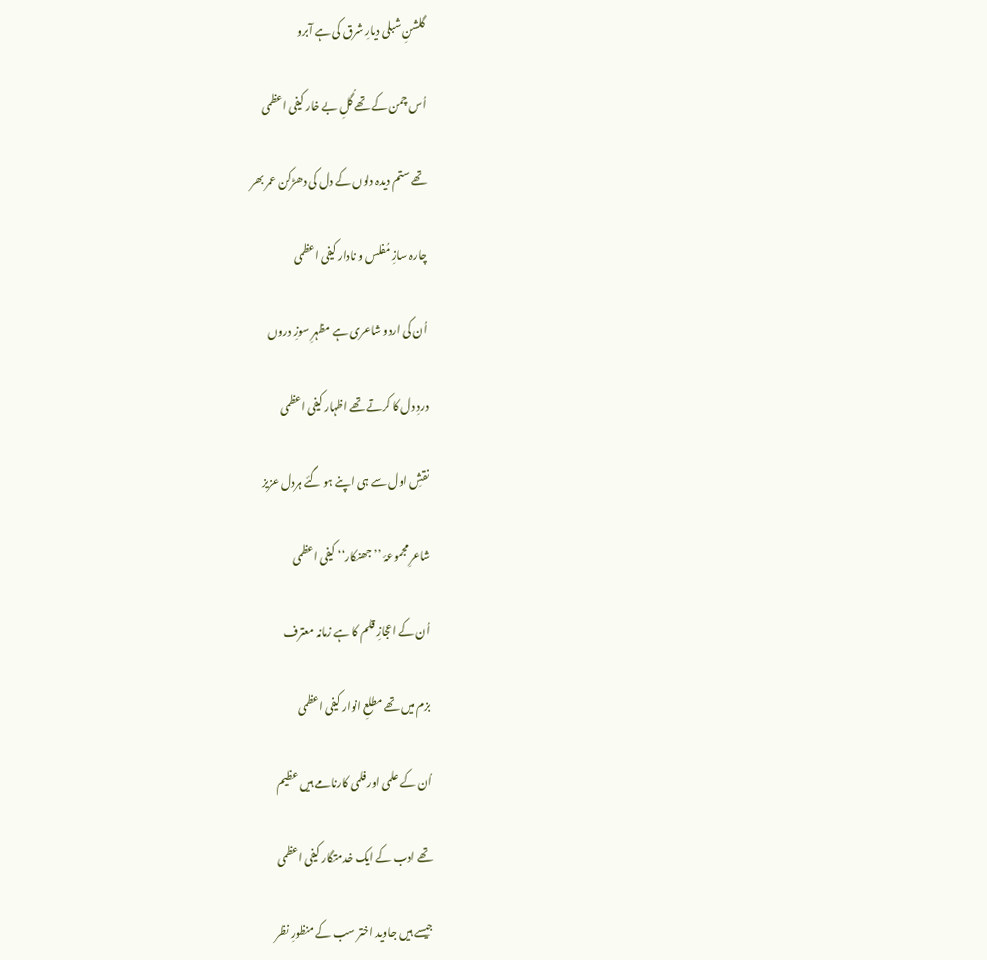گلشنِ شبلی دیارِ شرق کی ہے آبرو

اُس چمن کے تھے گُلِ بے خار کیفی اعظمی

تھے ستم دیدہ دلوں کے دل کی دھڑکن عمر بھر

چارہ سازِ مُفلس و نادار کیفی اعظمی

اُن کی اردو شاعری ہے مظہرِ سوزِ دروں

دردِ دل کا کرتے تھے اظہار کیفی اعظمی

نقشِ اول سے ہی اپنے ہو گئے ہردل عزیز

شاعرِ مجموعۂ ’’جھنکار‘‘ کیفی اعظمی

اُن کے اعجازِ قلم کا ہے زمانہ معترف

بزم میں تھے مطلعِ انوار کیفی اعظمی

اُن کے علمی اور فلمی کارنامے ہیں عظیم

تھے ادب کے ایک خدمتگار کیفی اعظمی

جیسے ہیں جاوید اختر سب کے منظورِ نظر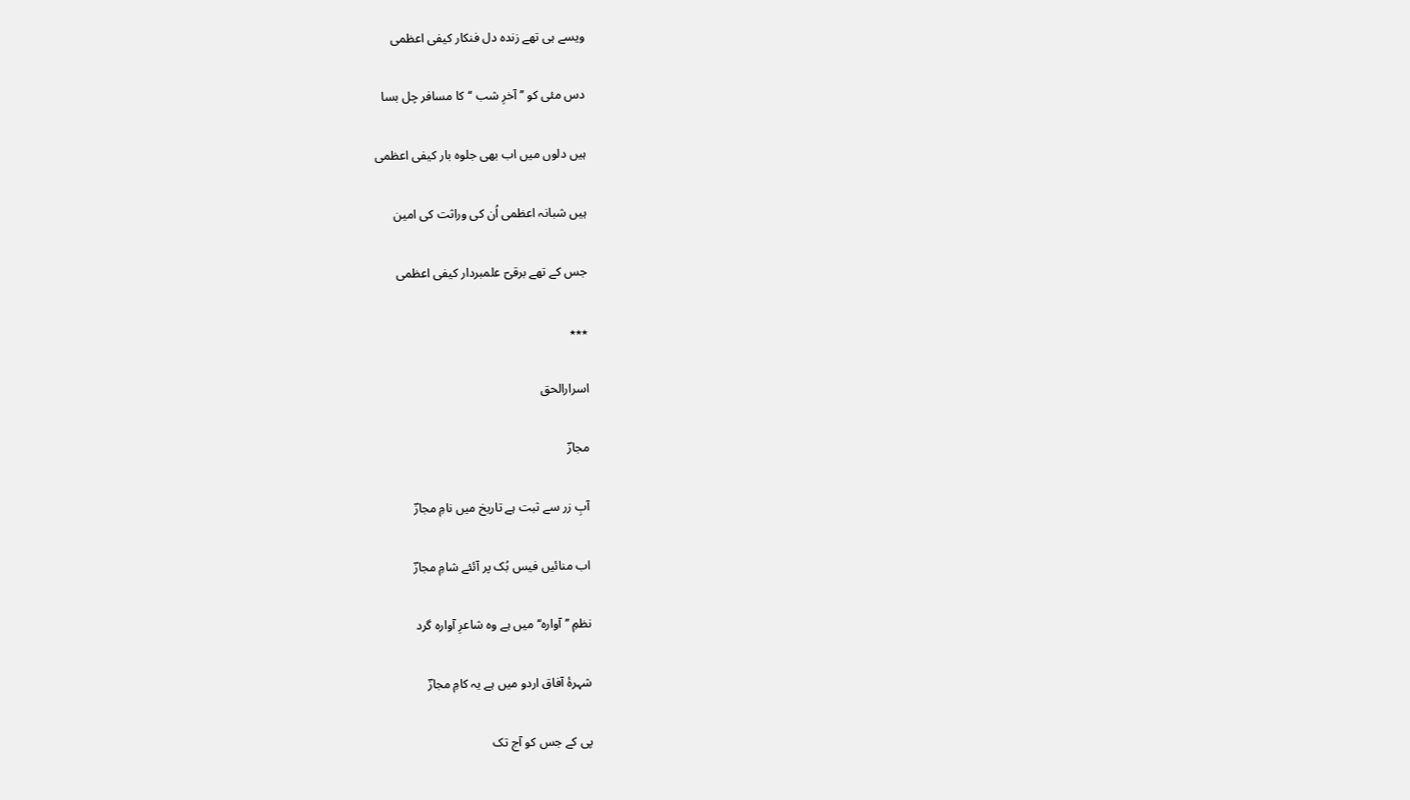ویسے ہی تھے زندہ دل فنکار کیفی اعظمی

دس مئی کو ’’آخرِ شب ‘‘کا مسافر چل بسا

ہیں دلوں میں اب بھی جلوہ بار کیفی اعظمی

ہیں شبانہ اعظمی اُن کی وراثت کی امین

جس کے تھے برقیؔ علمبردار کیفی اعظمی

٭٭٭

اسرارالحق

مجازؔ

آبِ زر سے ثبت ہے تاریخ میں نامِ مجازؔ

اب منائیں فیس بُک پر آئئے شامِ مجازؔ

نظمِ ’’آوارہ‘‘ میں ہے وہ شاعرِ آوارہ گرد

شہرۂ آفاق اردو میں ہے یہ کامِ مجازؔ

پی کے جس کو آج تک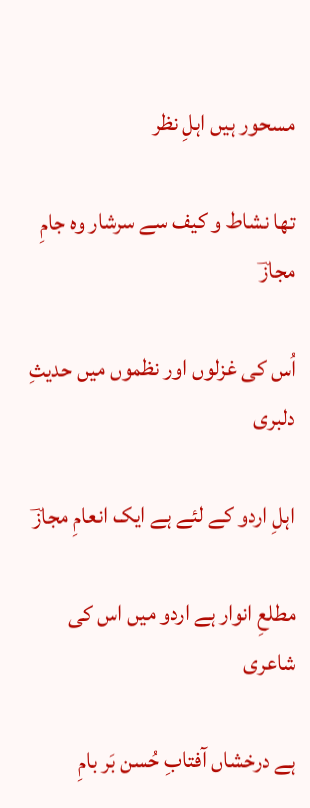مسحور ہیں اہلِ نظر

تھا نشاط و کیف سے سرشار وہ جامِ مجازؔ

اُس کی غزلوں اور نظموں میں حدیثِ دلبری

اہلِ اردو کے لئے ہے ایک انعامِ مجازؔ

مطلعِ انوار ہے اردو میں اس کی شاعری

ہے درخشاں آفتابِ حُسن بَر بامِ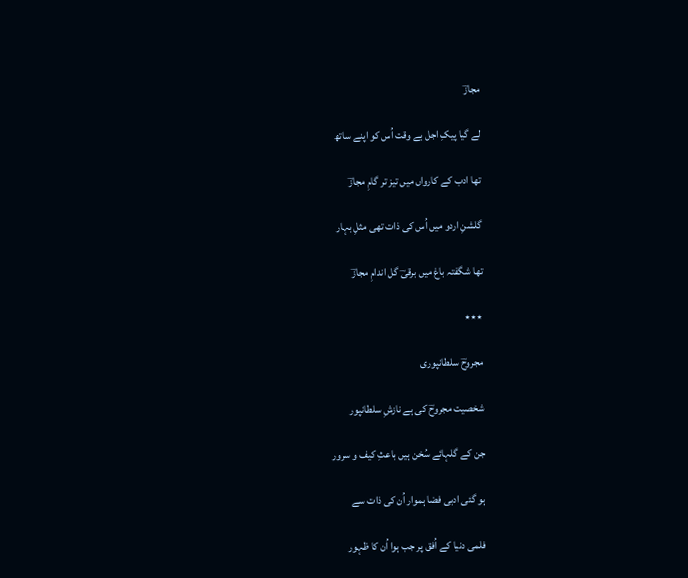مجازؔ

لے گیا پیکِ اجل بے وقت اُس کو اپنے ساتھ

تھا ادب کے کارواں میں تیز تر گامِ مجازؔ

گلشنِ اردو میں اُس کی ذات تھی مثلِ بہار

تھا شگفتہ باغ میں برقیؔ گل اندامِ مجازؔ

٭٭٭

مجروحؔ سلطانپوری

شخصیت مجروحؔ کی ہے نازشِ سلطانپور

جن کے گلہائے سُخن ہیں باعثِ کیف و سرور

ہو گئی ادبی فضا ہموار اُن کی ذات سے

فلمی دنیا کے اُفق پر جب ہوا اُن کا ظہور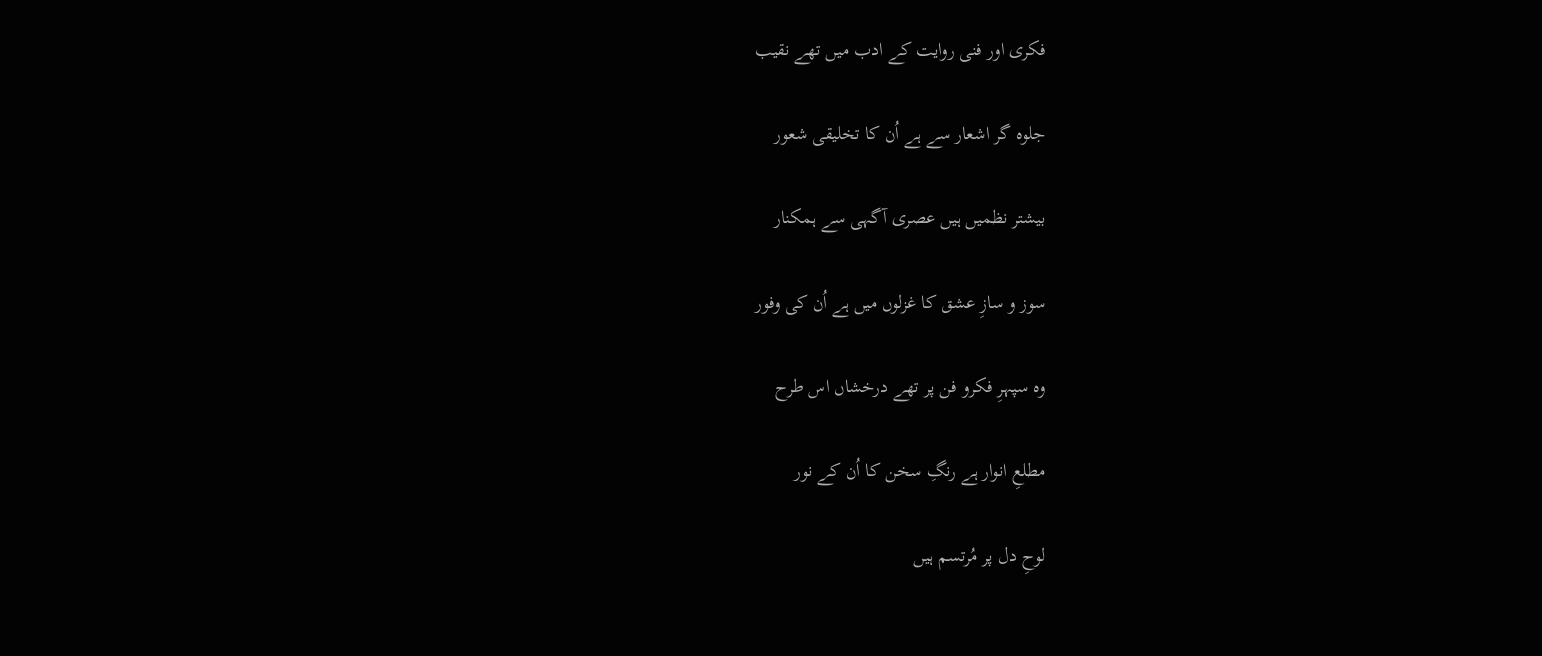فکری اور فنی روایت کے ادب میں تھے نقیب

جلوہ گر اشعار سے ہے اُن کا تخلیقی شعور

بیشتر نظمیں ہیں عصری آگہی سے ہمکنار

سوز و سازِ عشق کا غزلوں میں ہے اُن کی وفور

وہ سپہرِ فکرو فن پر تھے درخشاں اس طرح

مطلعِ انوار ہے رنگِ سخن کا اُن کے نور

لوحِ دل پر مُرتسم ہیں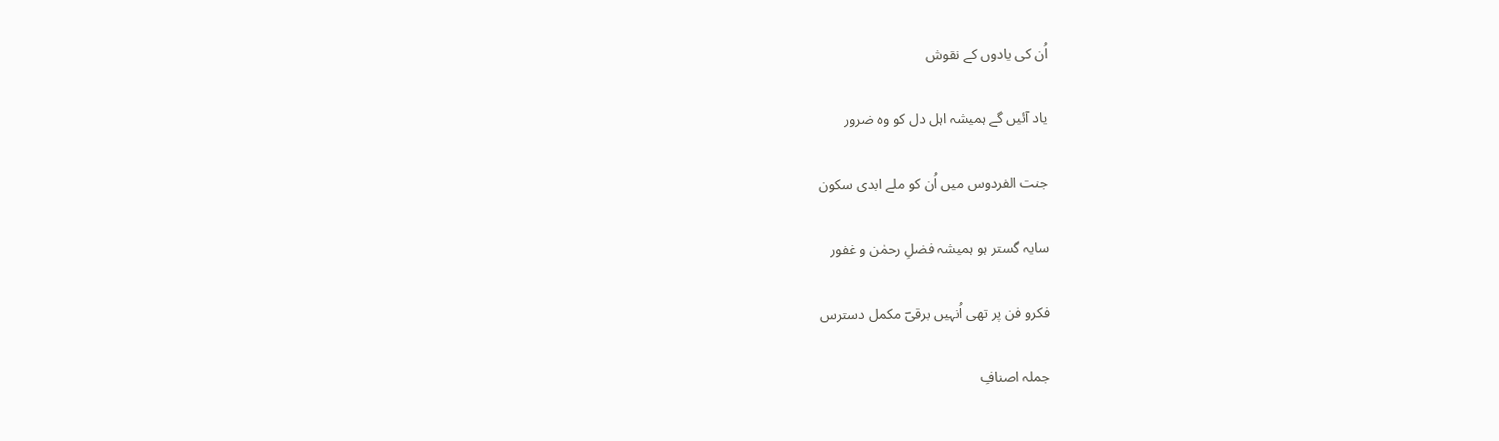اُن کی یادوں کے نقوش

یاد آئیں گے ہمیشہ اہل دل کو وہ ضرور

جنت الفردوس میں اُن کو ملے ابدی سکون

سایہ گستر ہو ہمیشہ فضلِ رحمٰن و غفور

فکرو فن پر تھی اُنہیں برقیؔ مکمل دسترس

جملہ اصنافِ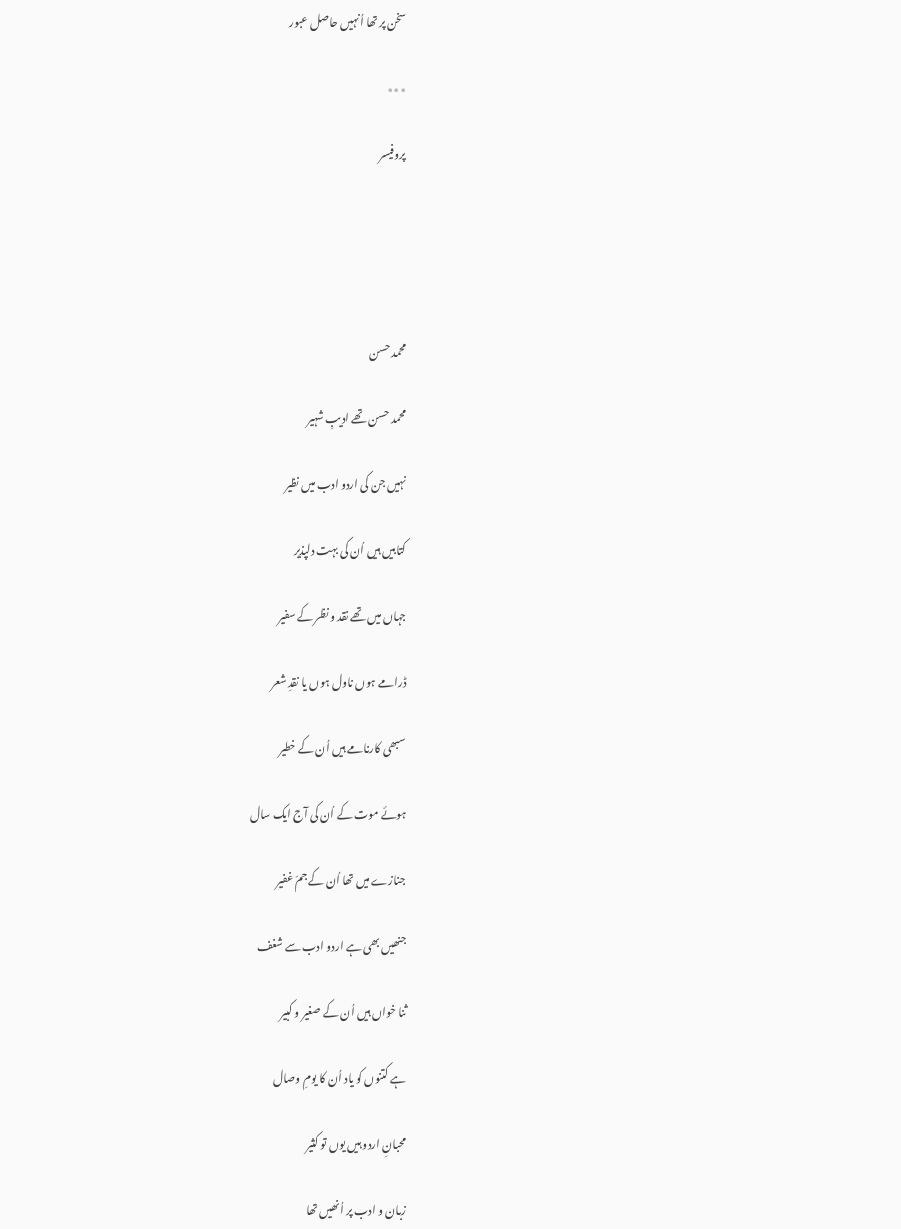سخن پر تھا اُنہیں حاصل عبور

٭٭٭

پروفیسر





محمد حسن

محمد حسن تھے ادیبِ شہیر

نہیں جن کی اردو ادب میں نظیر

کتابیں ہیں اُن کی بہت دلپذیر

جہاں میں تھے نقد و نظر کے سفیر

ڈرامے ہوں ناول ہوں یا نقدِ شعر

سبھی کارنامے ہیں اُن کے خطیر

ہوئے موت کے اُن کی آج ایک سال

جنازے میں تھا اُن کے جمّ غفیر

جنھیں بھی ہے اردو ادب سے شغف

ثنا خواں ہیں اُن کے صغیر و کبیر

ہے کتنوں کو یاد اُن کا یومِ وصال

محبانِ اردو ہیں یوں تو کثیر

زبان و ادب پر اُنھیں تھا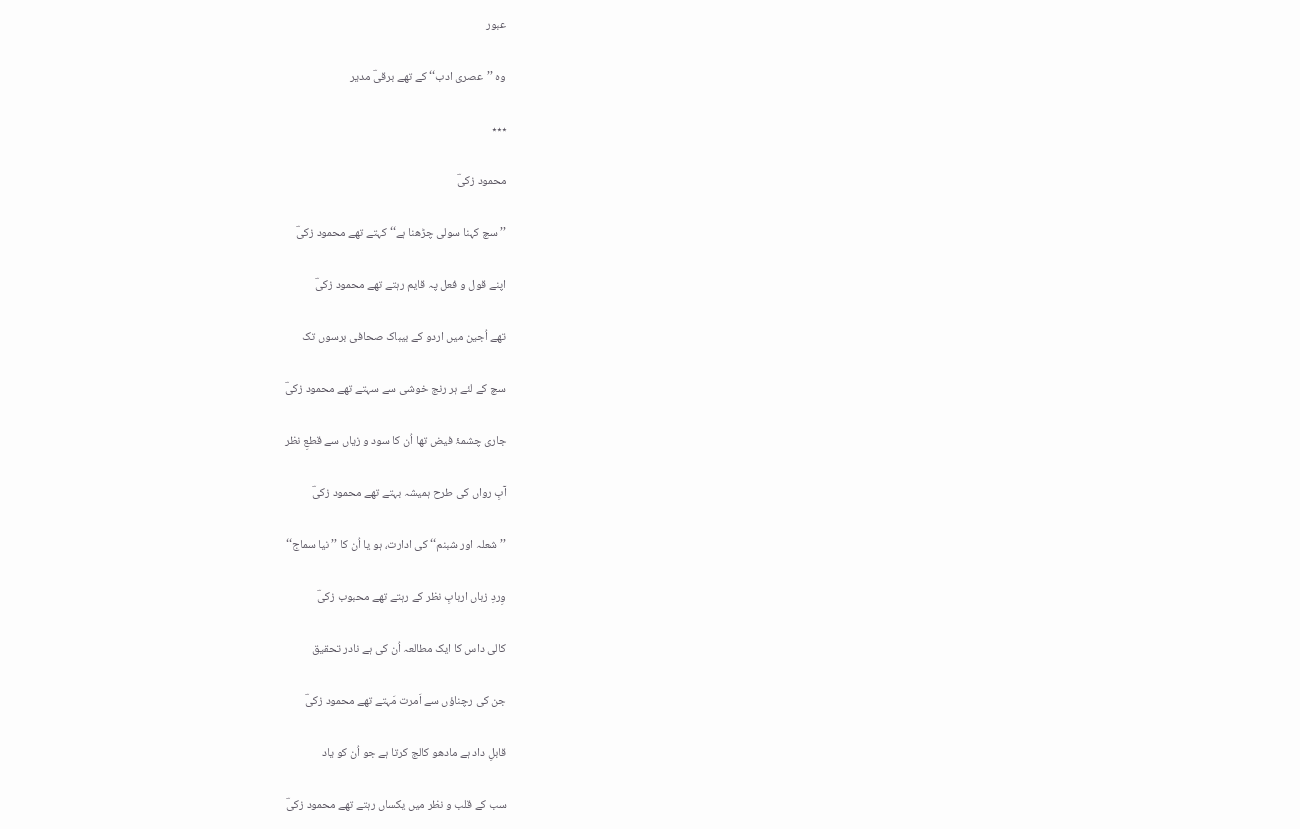عبور

وہ ’’عصری ادب‘‘ کے تھے برقیؔ مدیر

٭٭٭

محمود زکیؔ

’’ سچ کہنا سولی چڑھنا ہے‘‘ کہتے تھے محمود زکیؔ

اپنے قول و فعل پہ قایم رہتے تھے محمود زکیؔ

تھے اُجین میں اردو کے بیباک صحافی برسوں تک

سچ کے لئے ہر رنج خوشی سے سہتے تھے محمود زکیؔ

جاری چشمۂ فیض تھا اُن کا سود و زیاں سے قطعِ نظر

آبِ رواں کی طرح ہمیشہ بہتے تھے محمود زکیؔ

’’ شعلہ اور شبنم‘‘ کی ادارت، ہو یا اُن کا ’’ نیا سماج‘‘

وِردِ زباں اربابِ نظر کے رہتے تھے محبوب زکیؔ

کالی داس کا ایک مطالعہ اُن کی ہے نادر تحقیق

جن کی رچناؤں سے اَمرت مَہتے تھے محمود زکیؔ

قابلِ داد ہے مادھو کالج کرتا ہے جو اُن کو یاد

سب کے قلب و نظر میں یکساں رہتے تھے محمود زکیؔ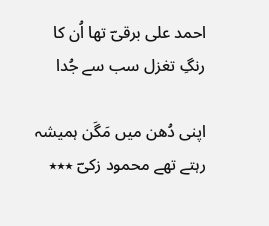احمد علی برقیؔ تھا اُن کا رنگِ تغزل سب سے جُدا

اپنی دُھن میں مَگَن ہمیشہ رہتے تھے محمود زکیؔ ٭٭٭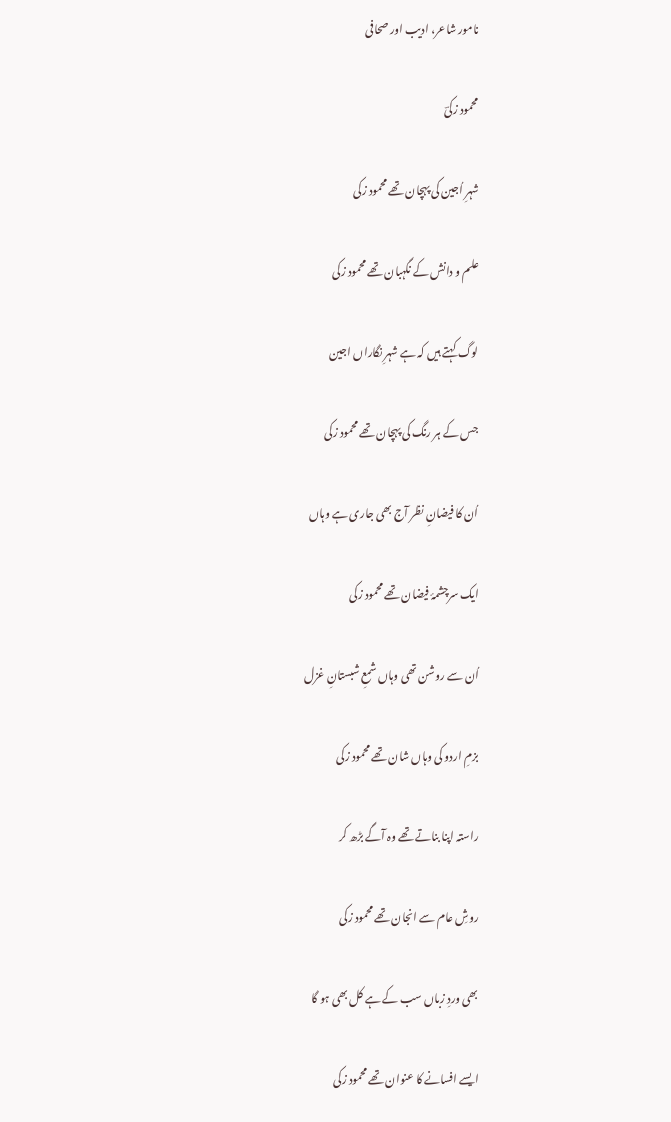نامور شاعر، ادیب اور صحافی

محمود زکیؔ

شہرِ اُجین کی پہچان تھے محمود زکی

علم و دانش کے نگہبان تھے محمود زکی

لوگ کہتے ہیں کہ ہے شہرِ نگاراں اجین

جس کے ہر رنگ کی پہچان تھے محمود زکی

اُن کا فیضانِ نظر آج بھی جاری ہے وہاں

ایک سرچشمۂ فیضان تھے محمود زکی

اُن سے روشن تھی وہاں شمعِ شبستانِ غزل

بزمِ اردو کی وہاں شان تھے محمود زکی

راستہ اپنا بناتے تھے وہ آگے بڑھ کر

روشِ عام سے انجان تھے محمود زکی

بھی وردِ زباں سب کے ہے کل بھی ہو گا

ایسے افسانے کا عنوان تھے محمود زکی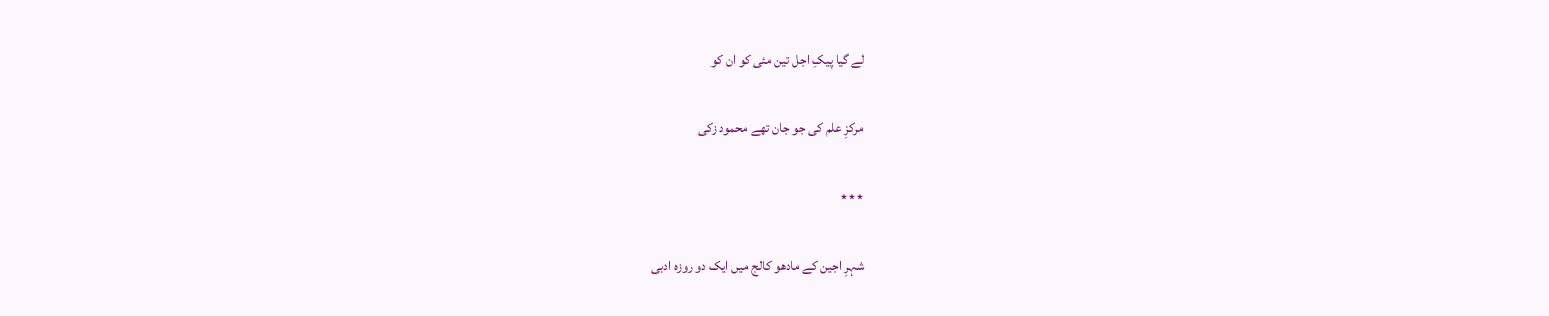لے گیا پیکِ اجل تین مئی کو ان کو

مرکزِ علم کی جو جان تھے محمود زکی

٭٭٭

شہرِ اجین کے مادھو کالج میں ایک دو روزہ ادبی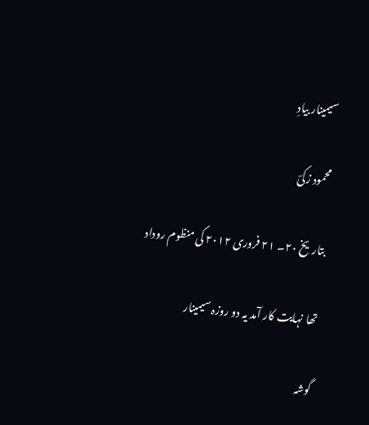سیمینار بیادِ

محمود زکیؔ

بتاریخ ۲۰۔ ۲۱ فروری ۲۰۱۲ کی منظوم روداد

تھا نہایت کار آمد یہ دو روزہ سیمینار

گوشہ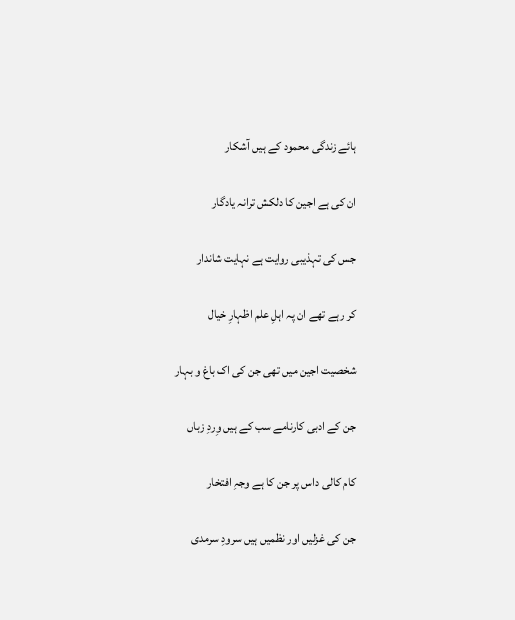ہائے زندگی محمود کے ہیں آشکار

ان کی ہے اجین کا دلکش ترانہ یادگار

جس کی تہذیبی روایت ہے نہایت شاندار

کر رہے تھے ان پہ اہلِ علم اظہارِ خیال

شخصیت اجین میں تھی جن کی اک باغ و بہار

جن کے ادبی کارنامے سب کے ہیں وِردِ زباں

کام کالی داس پر جن کا ہے وجہِ افتخار

جن کی غزلیں اور نظمیں ہیں سرودِ سرمدی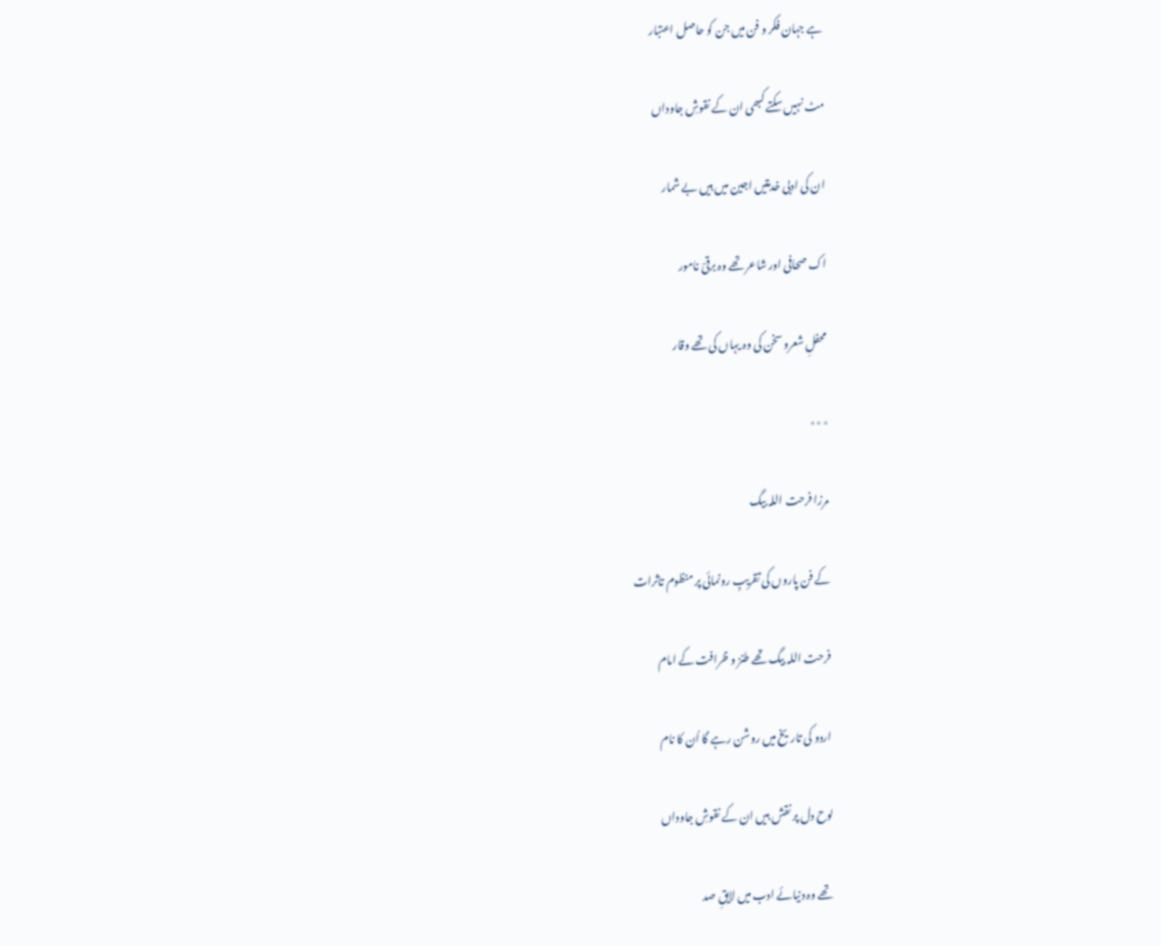ہے جہان فکر و فن میں جن کو حاصل اعتبار

مٹ نہیں سکتے کبھی ان کے نقوشِ جاوداں

ان کی ادبی خدمتیں اجین میں ہیں بے شمار

اک صحافی اور شاعر تھے وہ برقیؔ نامور

محفلِ شعرو سخن کی وہ یہاں کی تھے وقار

٭٭٭

مرزا فرحت اللہ بیگ

کے فن پاروں کی تقریبِ رونمائی پر منظوم تاثرات

فرحت اللہ بیگ تھے طنز و ظرافت کے امام

اردو کی تاریخ میں روشن رہے گا اُن کا نام

لوح دل پر نقش ہیں ان کے نقوشِ جاوداں

تھے وہ دنیائے ادب میں لایقِ صد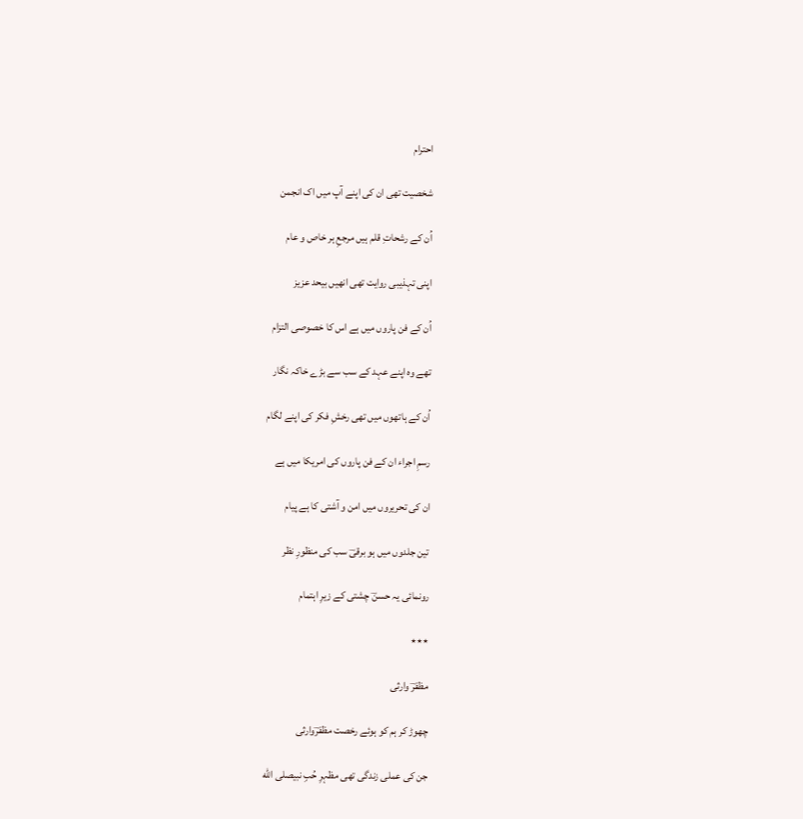احترام

شخصیت تھی ان کی اپنے آپ میں اک انجمن

اُن کے رشحاتِ قلم ہیں مرجعِ ہر خاص و عام

اپنی تہذیبی روایت تھی انھیں بیحد عزیز

اُن کے فن پاروں میں ہے اس کا خصوصی التزام

تھے وہ اپنے عہد کے سب سے بڑے خاکہ نگار

اُن کے ہاتھوں میں تھی رخشِ فکر کی اپنے لگام

رسمِ اجراء ان کے فن پاروں کی امریکا میں ہے

ان کی تحریروں میں امن و آشتی کا ہے پیام

تین جلدوں میں ہو برقیؔ سب کی منظورِ نظر

رونمائی یہ حسنؔ چشتی کے زیرِ اہتمام

٭٭٭

مظفرؔ وارثی

چھوڑ کر ہم کو ہوئے رخصت مظفرؔوارثی

جن کی عملی زندگی تھی مظہرِ حُبِ نبیصلى الله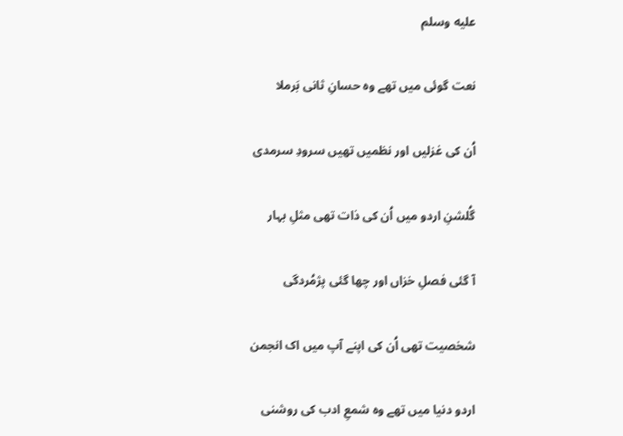عليه وسلم

نعت گوئی میں تھے وہ حسانِ ثانی بَرملا

اُن کی غزلیں اور نظمیں تھیں سرودِ سرمدی

گُلشنِ اردو میں اُن کی ذات تھی مثلِ بہار

آ گئی فصلِ خزاں اور چھا گئی پژمُردگی

شخصیت تھی اُن کی اپنے آپ میں اک انجمن

اردو دنیا میں تھے وہ شمعِ ادب کی روشنی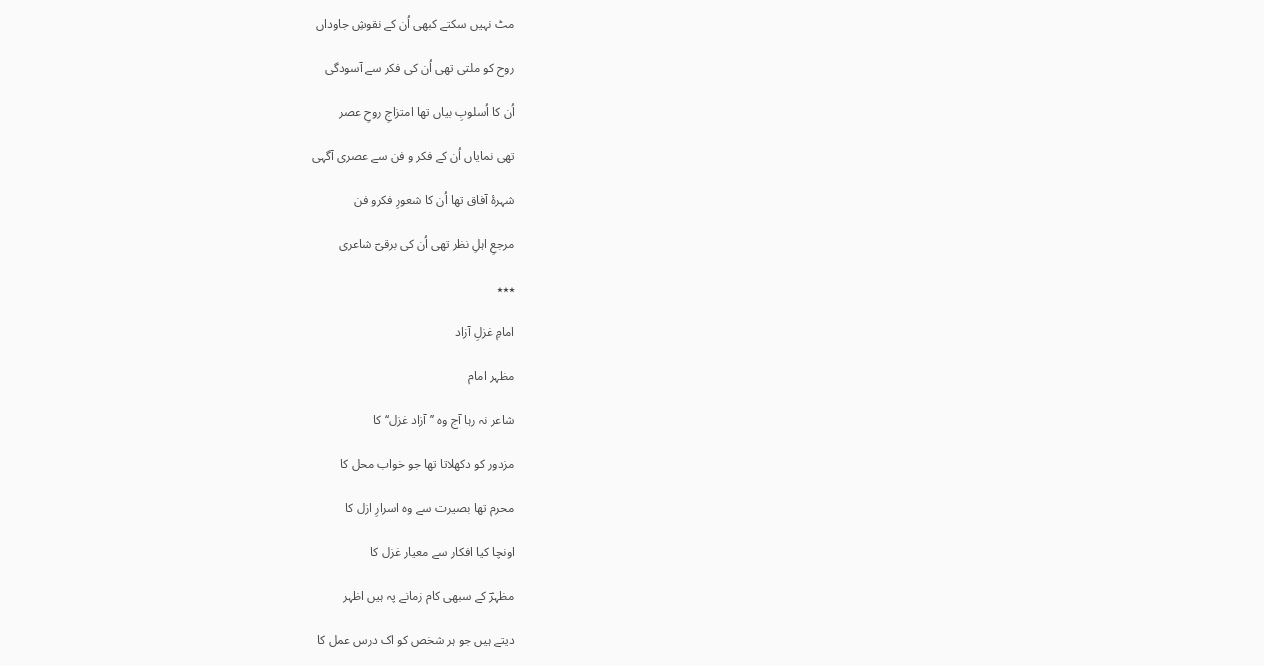مٹ نہیں سکتے کبھی اُن کے نقوشِ جاوداں

روح کو ملتی تھی اُن کی فکر سے آسودگی

اُن کا اُسلوبِ بیاں تھا امتزاجِ روحِ عصر

تھی نمایاں اُن کے فکر و فن سے عصری آگہی

شہرۂ آفاق تھا اُن کا شعورِ فکرو فن

مرجعِ اہلِ نظر تھی اُن کی برقیؔ شاعری

٭٭٭

امامِ غزلِ آزاد

مظہر امام

شاعر نہ رہا آج وہ ’’آزاد غزل‘‘ کا

مزدور کو دکھلاتا تھا جو خواب محل کا

محرم تھا بصیرت سے وہ اسرارِ ازل کا

اونچا کیا افکار سے معیار غزل کا

مظہرؔ کے سبھی کام زمانے پہ ہیں اظہر

دیتے ہیں جو ہر شخص کو اک درس عمل کا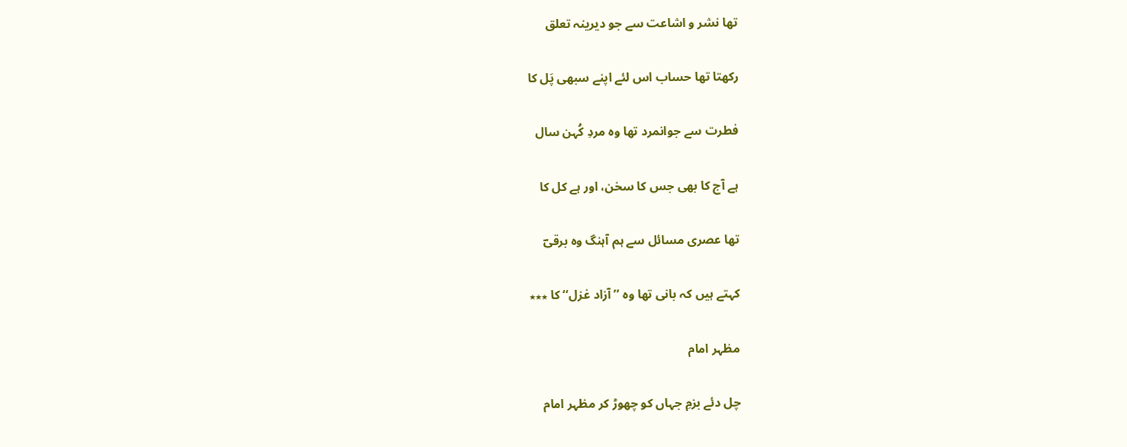تھا نشر و اشاعت سے جو دیرینہ تعلق

رکھتا تھا حساب اس لئے اپنے سبھی پَل کا

فطرت سے جوانمرد تھا وہ مردِ کُہن سال

ہے آج کا بھی جس کا سخن، اور ہے کل کا

تھا عصری مسائل سے ہم آہنگ وہ برقیؔ

کہتے ہیں کہ بانی تھا وہ ’’آزاد غزل‘‘ کا ٭٭٭

مظہر امام

چل دئے بزمِ جہاں کو چھوڑ کر مظہر امام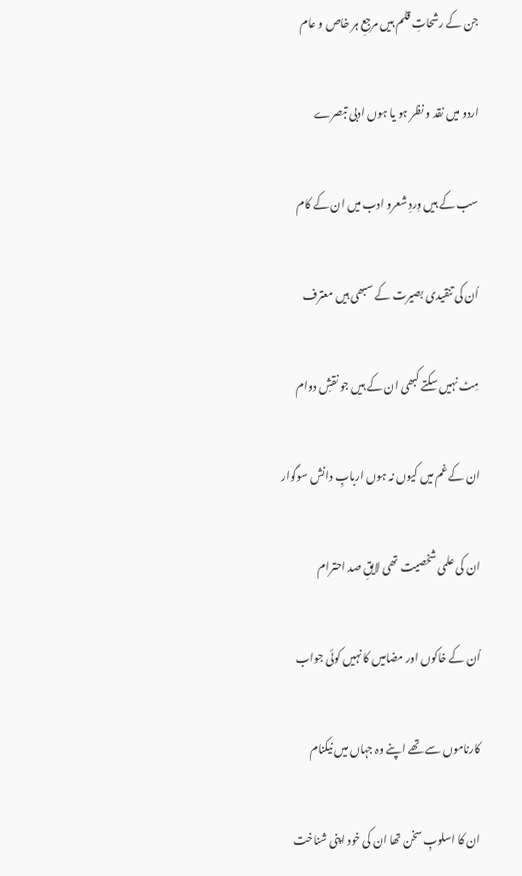جن کے رشحاتِ قلم ہیں مرجعِ ہر خاص و عام

اردو میں نقد و نظر ہو یا ہوں ادبی تبصرے

سب کے ہیں وِردِ شعرو ادب میں ان کے کام

اُن کی تنقیدی بصیرت کے سبھی ہیں معترف

مِٹ نہیں سکتے کبھی ان کے ہیں جو نقشِ دوام

ان کے غم میں کیوں نہ ہوں اربابِ دانش سوگوار

ان کی علمی شخصیت تھی لایقِ صد احترام

اُن کے خاکوں اور مضامیں کا نہیں کوئی جواب

کارناموں سے تھے اپنے وہ جہاں میں نیکنام

ان کا اسلوبِ سخن تھا ان کی خود اپنی شناخت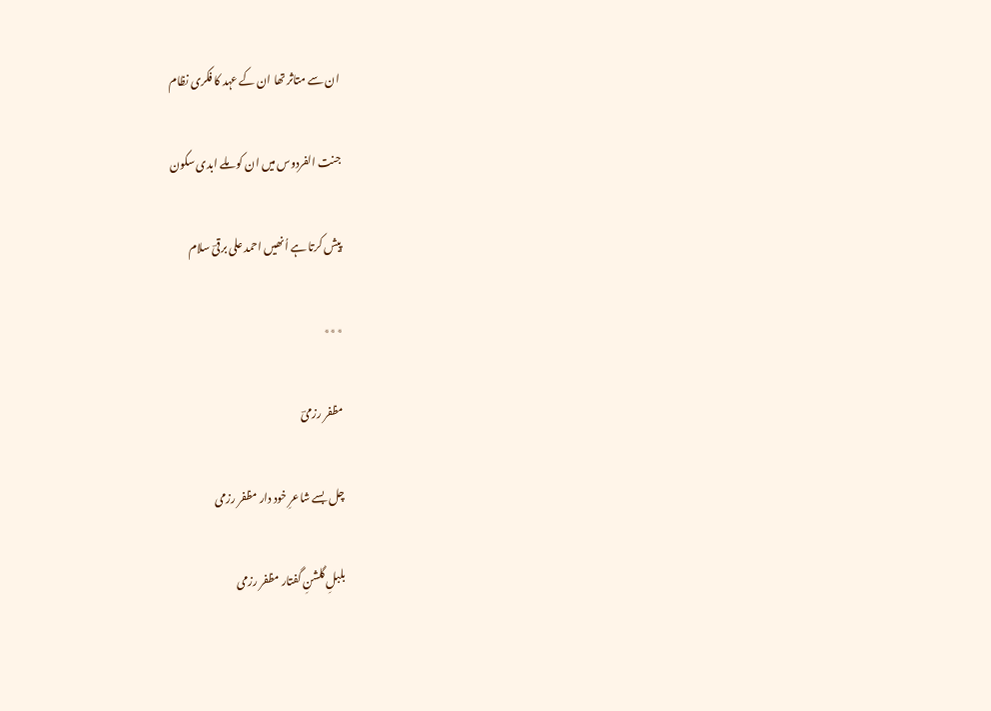ان سے متاثر تھا ان کے عہد کا فکری نظام

جنت الفردوس میں ان کو ملے ابدی سکون

پیش کرتا ہے اُنھیں احمد علی برقیؔ سلام

٭٭٭

مظفر رزمیؔ

چل بسے شاعرِ خود دار مظفر رزمی

بلبلِ گلشنِ گفتار مظفر رزمی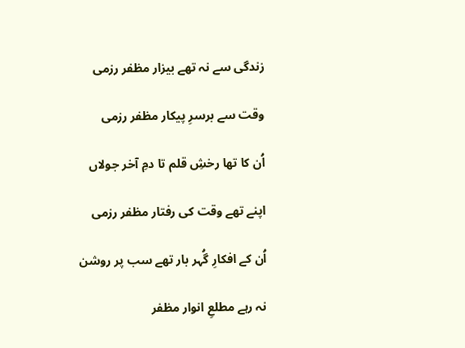زندگی سے نہ تھے بیزار مظفر رزمی

وقت سے برسرِ پیکار مظفر رزمی

اُن کا تھا رخشِ قلم تا دمِ آخر جولاں

اپنے تھے وقت کی رفتار مظفر رزمی

اُن کے افکارِ گُہر بار تھے سب پر روشن

نہ رہے مطلعِ انوار مظفر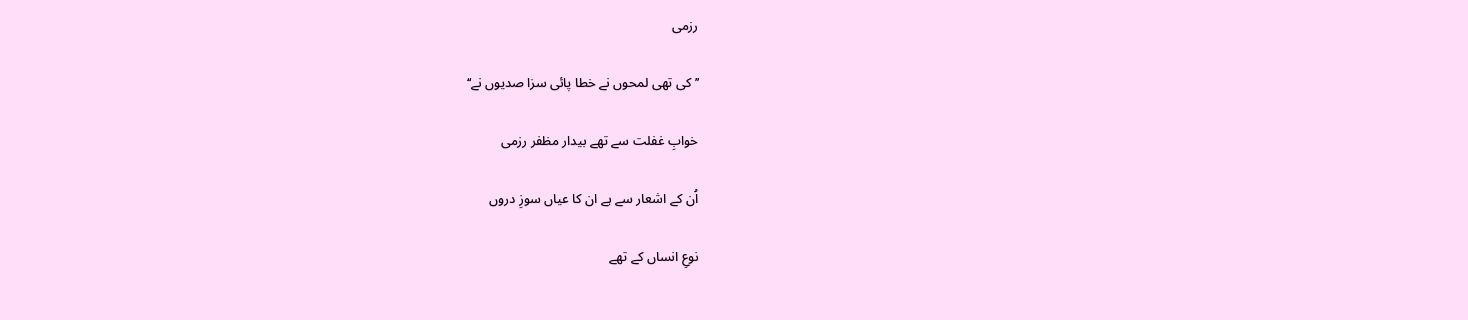رزمی

’’ کی تھی لمحوں نے خطا پائی سزا صدیوں نے‘‘

خوابِ غفلت سے تھے بیدار مظفر رزمی

اُن کے اشعار سے ہے ان کا عیاں سوزِ دروں

نوعِ انساں کے تھے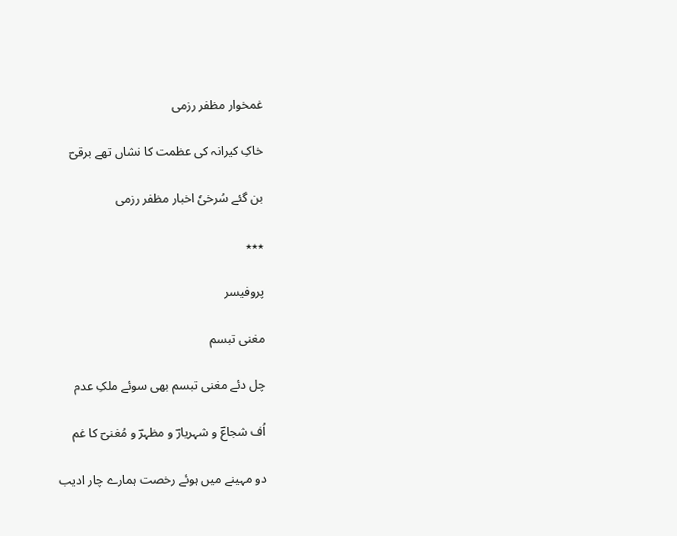غمخوار مظفر رزمی

خاکِ کیرانہ کی عظمت کا نشاں تھے برقیؔ

بن گئے سُرخیٗ اخبار مظفر رزمی

٭٭٭

پروفیسر

مغنی تبسم

چل دئے مغنی تبسم بھی سوئے ملکِ عدم

اُف شجاعؔ و شہریارؔ و مظہرؔ و مُغنیؔ کا غم

دو مہینے میں ہوئے رخصت ہمارے چار ادیب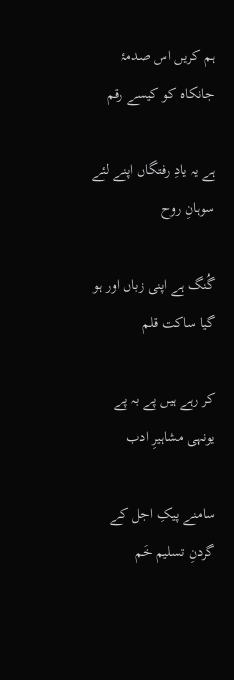ہم کریں اس صدمۂ جانکاہ کو کیسے رقم

ہے یہ یادِ رفتگاں اپنے لئے سوہانِ روح

گُنگ ہے اپنی زباں اور ہو گیا ساکت قلم

کر رہے ہیں پے بہ پے یونہی مشاہیرِ ادب

سامنے پیکِ اجل کے گردنِ تسلیم خَم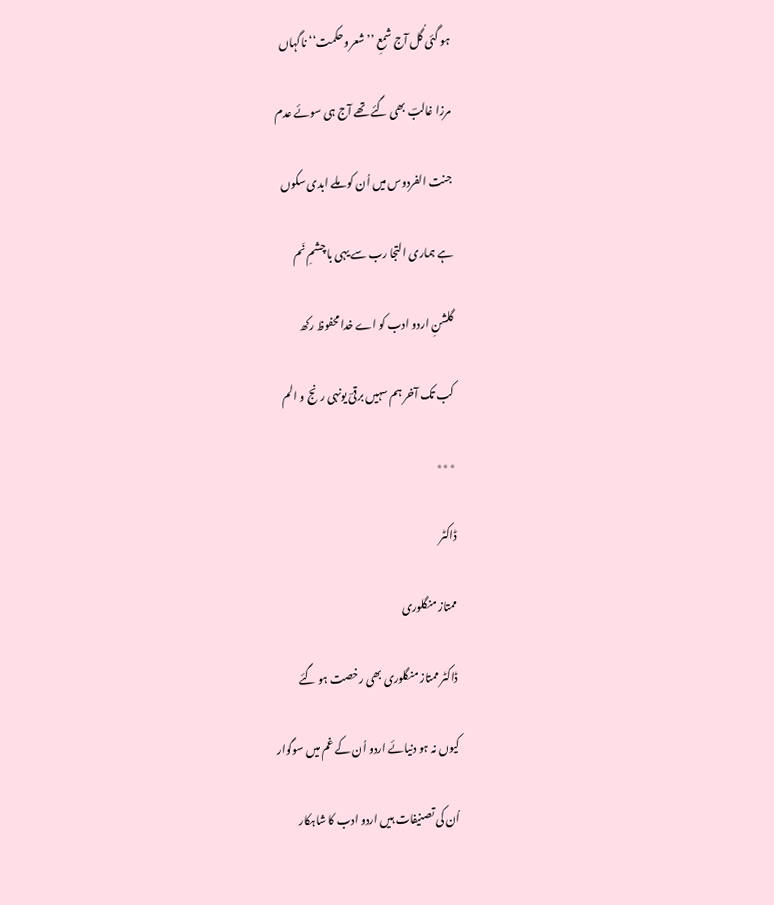ہو گئی گُل آج شمعِ ’’شعرو حکمت‘‘ ناگہاں

مرزا غالبؔ بھی گئے تھے آج ہی سوئے عدم

جنت الفردوس میں اُن کو ملے ابدی سکوں

ہے ہماری التجا رب سے یہی با چشمِ نَم

گلشنِ اردو ادب کو اے خدا محفوظ رکھ

کب تک آخر ہم سہیں برقیؔ یونہی رنج و الم

٭٭٭

ڈاکٹر

ممتاز منگلوری

ڈاکٹر ممتاز منگلوری بھی رخصت ہو گئے

کیوں نہ ہو دنیائے اردو اُن کے غم میں سوگوار

اُن کی تصنیفات ہیں اردو ادب کا شاہکار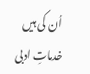اُن کی ہیں خدماتِ ادبی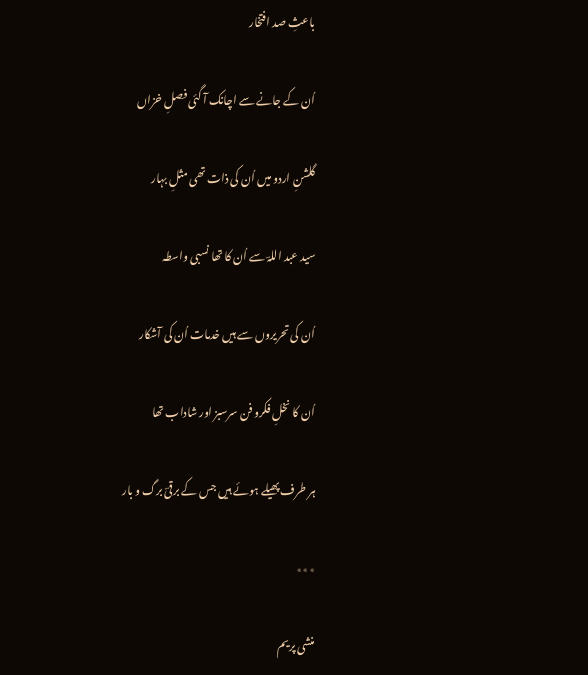باعثِ صد افتخار

اُن کے جانے سے اچانک آ گئی فصلِ خزاں

گلشنِ اردو میں اُن کی ذات تھی مثلِ بہار

سید عبد اللہؔ سے اُن کا تھا نسبی واسطہ

اُن کی تحریروں سے ہیں خدمات اُن کی آشکار

اُن کا نخلِ فکرو فن سرسبز اور شاداب تھا

ہر طرف پھیلے ہوئے ہیں جس کے برقیؔ برگ و بار

٭٭٭

منشی پریم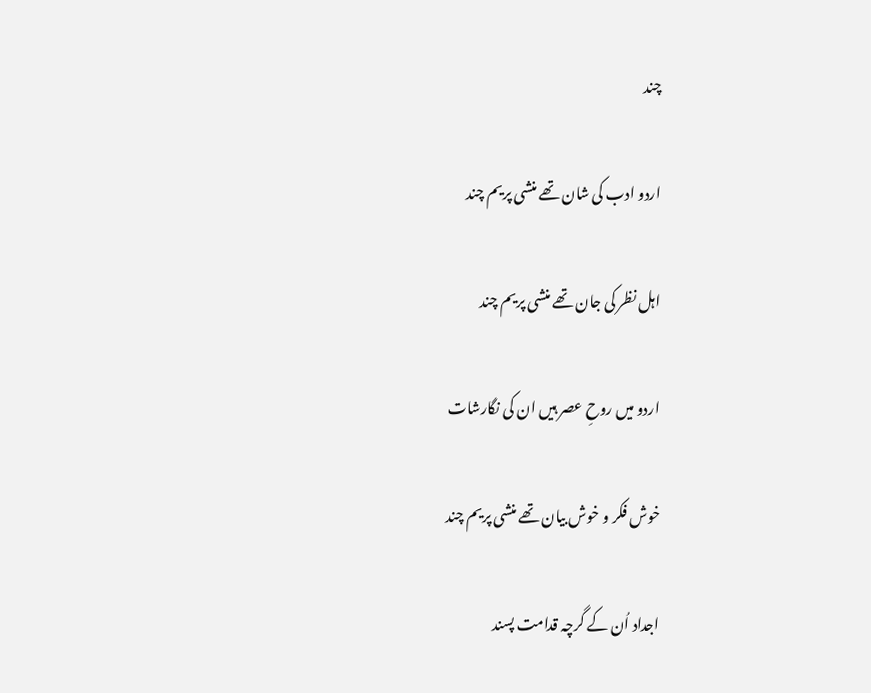چند

اردو ادب کی شان تھے منشی پریم چند

اہل نظر کی جان تھے منشی پریم چند

اردو میں روحِ عصر ہیں ان کی نگارشات

خوش فکر و خوش بیان تھے منشی پریم چند

اجداد اُن کے گرچہ قدامت پسند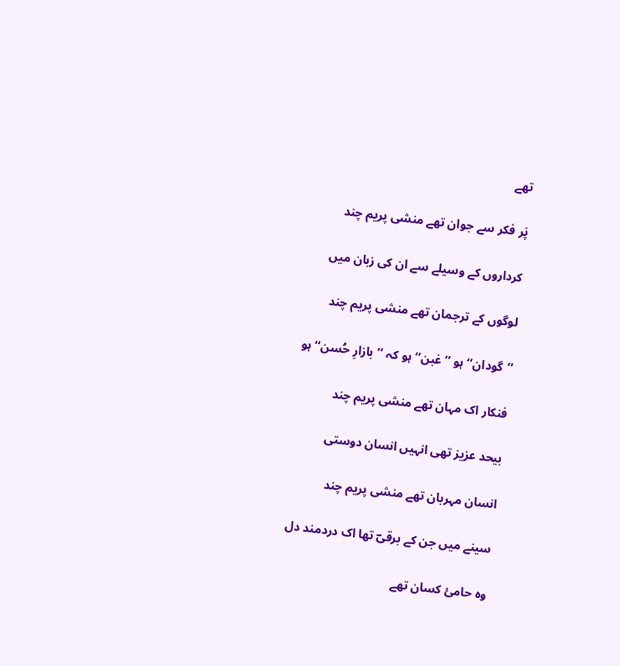تھے

پَر فکر سے جوان تھے منشی پریم چند

کرداروں کے وسیلے سے ان کی زبان میں

لوگوں کے ترجمان تھے منشی پریم چند

’’گودان‘‘ ہو ’’غبن‘‘ ہو کہ ’’بازارِ حُسن‘‘ ہو

فنکار اک مہان تھے منشی پریم چند

بیحد عزیز تھی انہیں انسان دوستی

انسان مہربان تھے منشی پریم چند

سینے میں جن کے برقیؔ تھا اک دردمند دل

وہ حامیٔ کسان تھے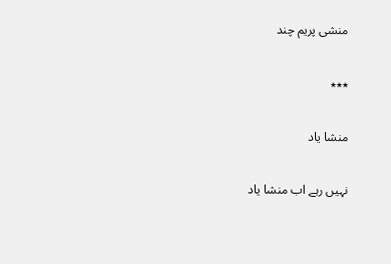منشی پریم چند

٭٭٭

منشا یاد

نہیں رہے اب منشا یاد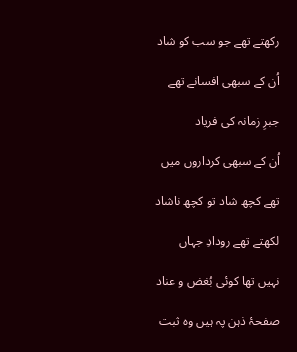رکھتے تھے جو سب کو شاد

اُن کے سبھی افسانے تھے

جبرِ زمانہ کی فریاد

اُن کے سبھی کرداروں میں

تھے کچھ شاد تو کچھ ناشاد

لکھتے تھے رودادِ جہاں

نہیں تھا کوئی بُغض و عناد

صفحۂ ذہن پہ ہیں وہ ثبت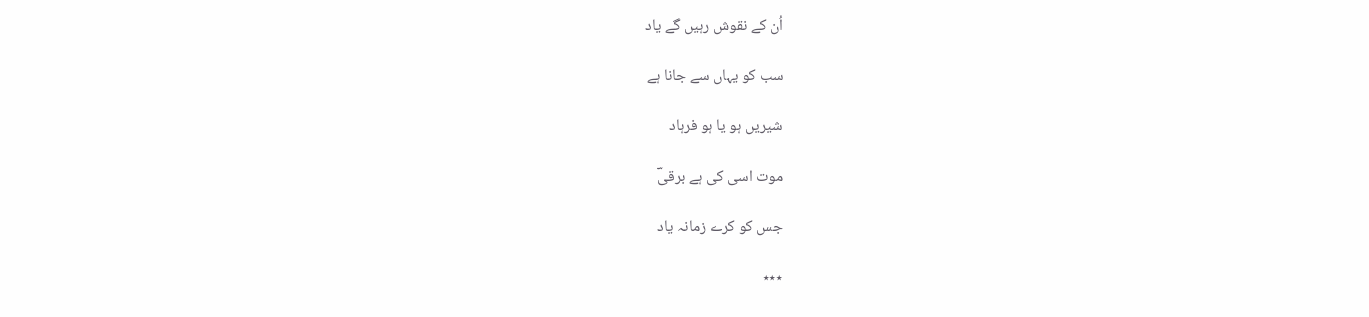اُن کے نقوش رہیں گے یاد

سب کو یہاں سے جانا ہے

شیریں ہو یا ہو فرہاد

موت اسی کی ہے برقیؔ

جس کو کرے زمانہ یاد

٭٭٭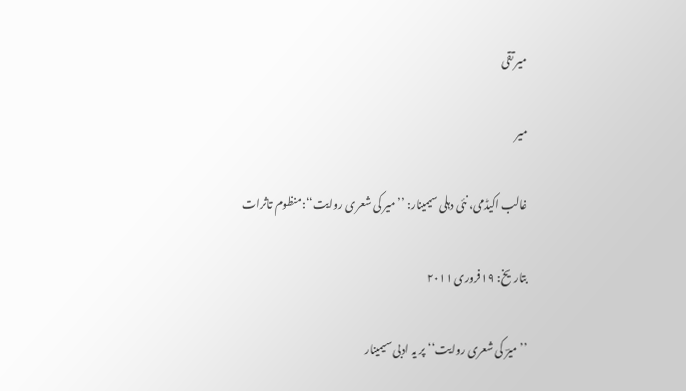میر تقی

میر

غالب اکیڈمی، نئی دہلی سیمینار: ’’میر کی شعری روایت‘‘:منظوم تاثرات

بتاریخ: ۱۹فروری ۲۰۱۱

’’میرؔ کی شعری روایت‘‘ پر یہ ادبی سیمینار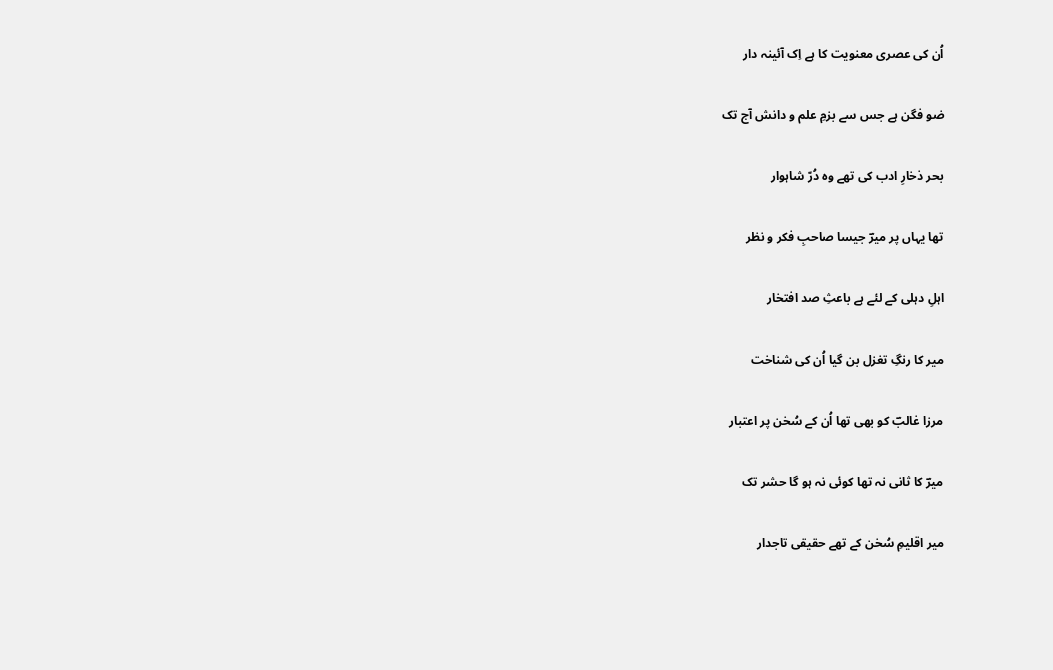اُن کی عصری معنویت کا ہے اِک آئینہ دار

ضو فگن ہے جس سے بزمِ علم و دانش آج تک

بحر ذخارِ ادب کی تھے وہ دُرّ شاہوار

تھا یہاں پر میرؔ جیسا صاحبِ فکر و نظر

اہلِ دہلی کے لئے ہے باعثِ صد افتخار

میر کا رنگِ تغزل بن گیا اُن کی شناخت

مرزا غالبؔ کو بھی تھا اُن کے سُخن پر اعتبار

میرؔ کا ثانی نہ تھا کوئی نہ ہو گا حشر تک

میر اقلیمِ سُخن کے تھے حقیقی تاجدار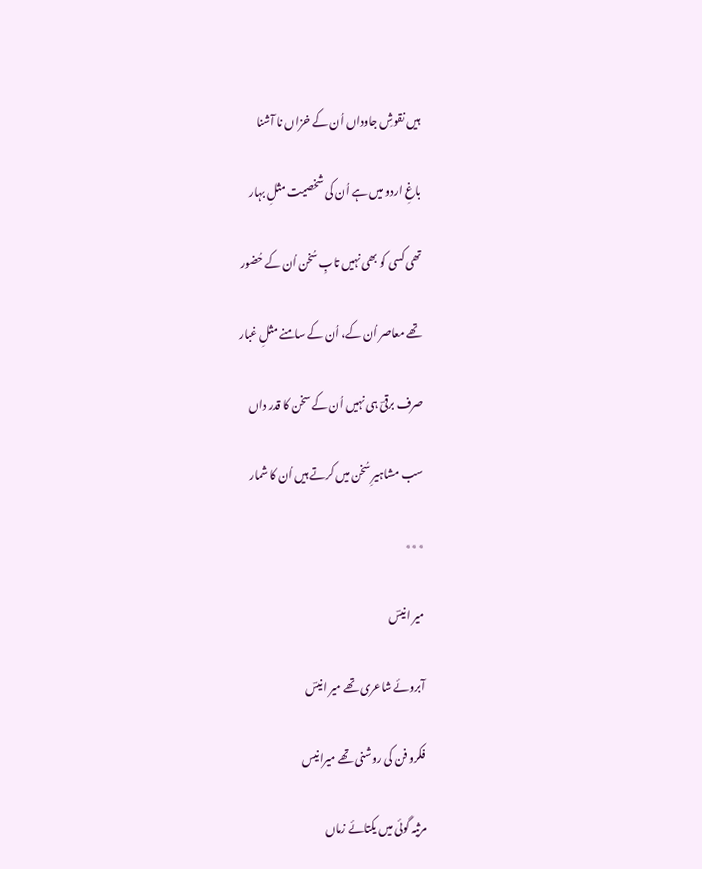ہیں نقوشِ جاوداں اُن کے خزاں نا آشنا

باغِ اردو میں ہے اُن کی شخصیت مثلِ بہار

تھی کسی کو بھی نہیں تابِ سُخن اُن کے حُضور

تھے معاصر اُن کے، اُن کے سامنے مثلِ غبار

صرف برقیؔ ہی نہیں اُن کے سخن کا قدر داں

سب مشاہیرِ سُخن میں کرتے ہیں اُن کا شمار

٭٭٭

میر انیسؔ

آبروئے شاعری تھے میر انیسؔ

فکرو فن کی روشنی تھے میرانیس

مرثیہ گوئی میں یکتائے زماں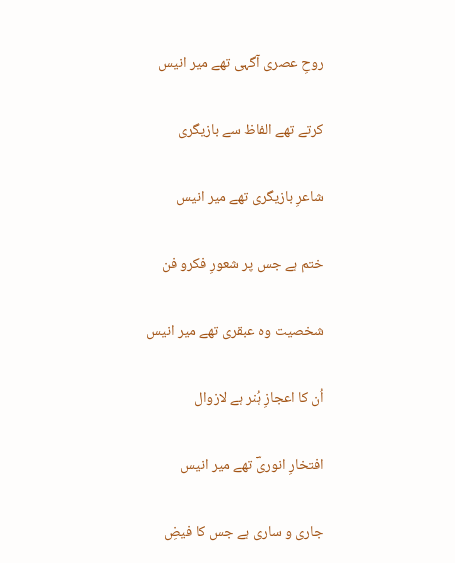روحِ عصری آگہی تھے میر انیس

کرتے تھے الفاظ سے بازیگری

شاعرِ بازیگری تھے میر انیس

ختم ہے جس پر شعورِ فکرو فن

شخصیت وہ عبقری تھے میر انیس

اُن کا اعجازِ ہُنر ہے لازوال

افتخارِ انوریؔ تھے میر انیس

جاری و ساری ہے جس کا فیضِ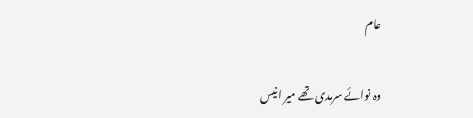عام

وہ نوائے سرمدی تھے میر انیس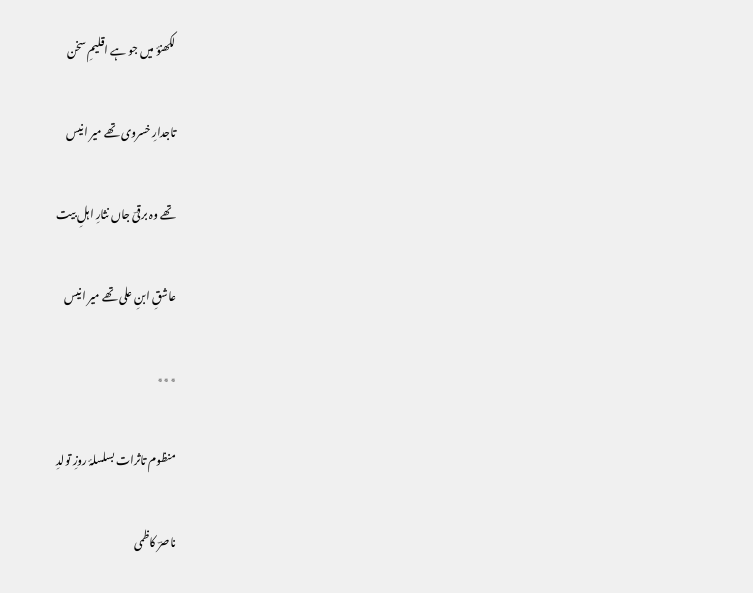لکھنؤ میں جو ہے اقلیمِ سخن

تاجدارِ خسروی تھے میر انیس

تھے وہ برقیؔ جاں نثارِ اہلِ بیت

عاشقِ ابنِ علی تھے میر انیس

٭٭٭

منظوم تاثرات بسلسلۂ روزِ تولدِ

ناصرؔ کاظمی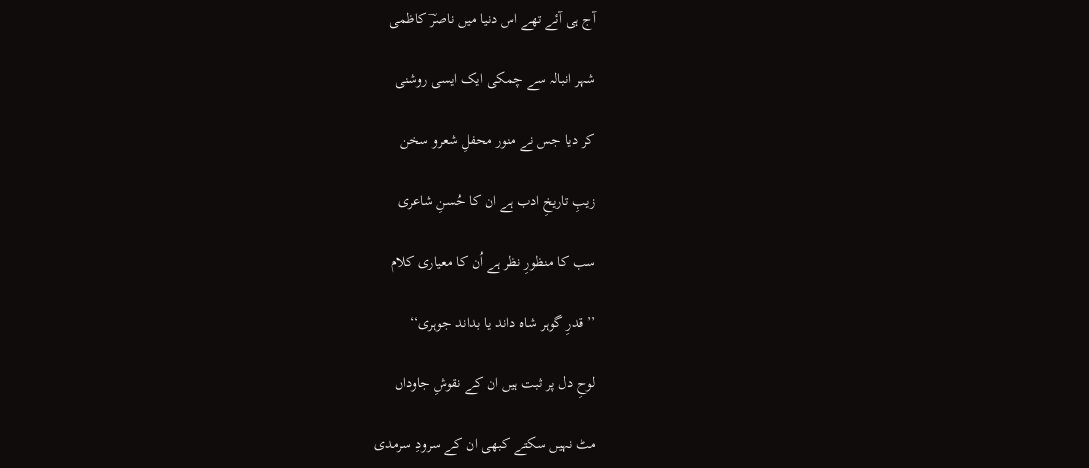آج ہی آئے تھے اس دنیا میں ناصرؔ کاظمی

شہر انبالہ سے چمکی ایک ایسی روشنی

کر دیا جس نے منور محفلِ شعرو سخن

زیبِ تاریخِ ادب ہے ان کا حُسنِ شاعری

سب کا منظورِ نظر ہے اُن کا معیاری کلام

’’ قدرِ گوہر شاہ داند یا بداند جوہری‘‘

لوحِ دل پر ثبت ہیں ان کے نقوشِ جاوداں

مٹ نہیں سکتے کبھی ان کے سرودِ سرمدی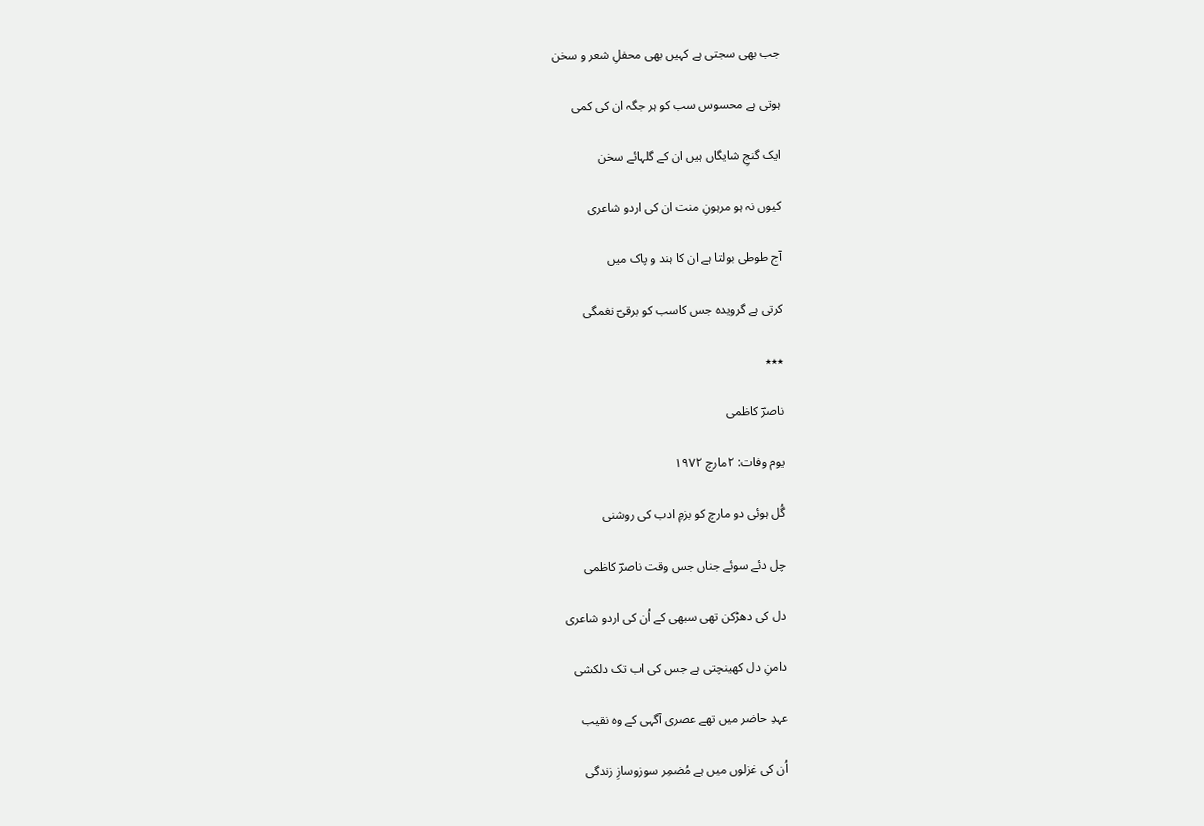جب بھی سجتی ہے کہیں بھی محفلِ شعر و سخن

ہوتی ہے محسوس سب کو ہر جگہ ان کی کمی

ایک گنجِ شایگاں ہیں ان کے گلہائے سخن

کیوں نہ ہو مرہونِ منت ان کی اردو شاعری

آج طوطی بولتا ہے ان کا ہند و پاک میں

کرتی ہے گرویدہ جس کاسب کو برقیؔ نغمگی

٭٭٭

ناصرؔ کاظمی

یوم وفات: ۲مارچ ۱۹۷۲

گُل ہوئی دو مارچ کو بزمِ ادب کی روشنی

چل دئے سوئے جناں جس وقت ناصرؔ کاظمی

دل کی دھڑکن تھی سبھی کے اُن کی اردو شاعری

دامنِ دل کھینچتی ہے جس کی اب تک دلکشی

عہدِ حاضر میں تھے عصری آگہی کے وہ نقیب

اُن کی غزلوں میں ہے مُضمِر سوزوسازِ زندگی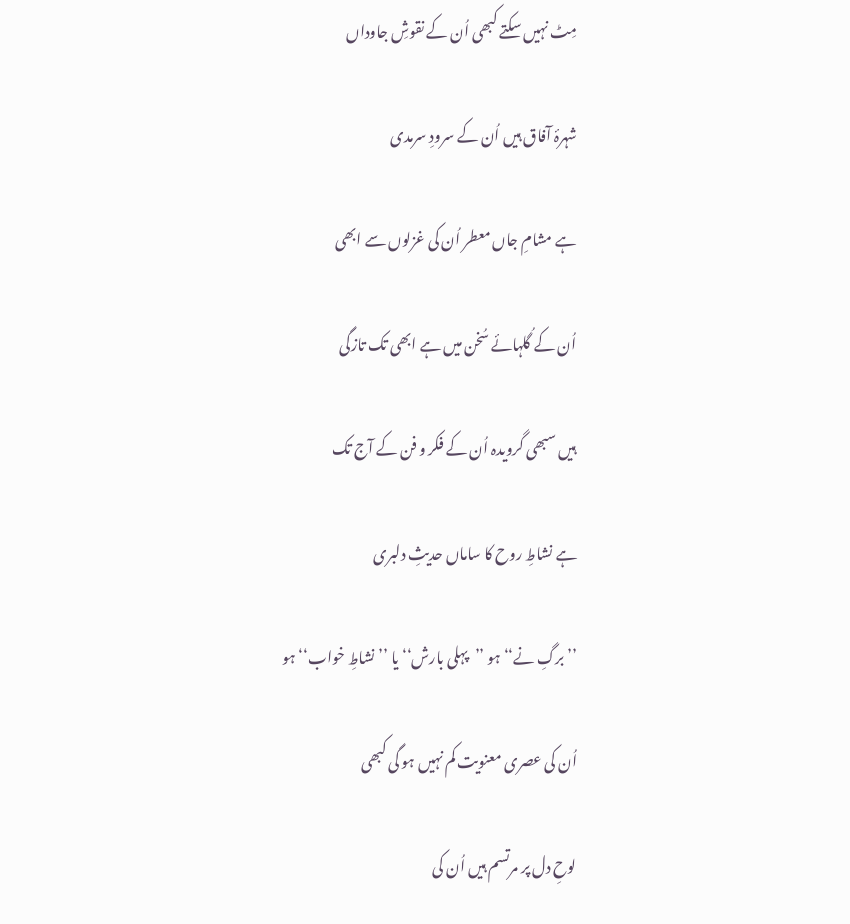مِٹ نہیں سکتے کبھی اُن کے نقوشِ جاوداں

شہرۂ آفاق ہیں اُن کے سرودِ سرمدی

ہے مشامِ جاں معطر اُن کی غزلوں سے ابھی

اُن کے گُلہائے سُخن میں ہے ابھی تک تازگی

ہیں سبھی گرویدہ اُن کے فکر و فن کے آج تک

ہے نشاطِ روح کا ساماں حدیثِ دلبری

’’برگِ نے‘‘ ہو ’’پہلی بارش‘‘ یا ’’نشاطِ خواب‘‘ ہو

اُن کی عصری معنویت کم نہیں ہو گی کبھی

لوحِ دل پر مرتسم ہیں اُن کی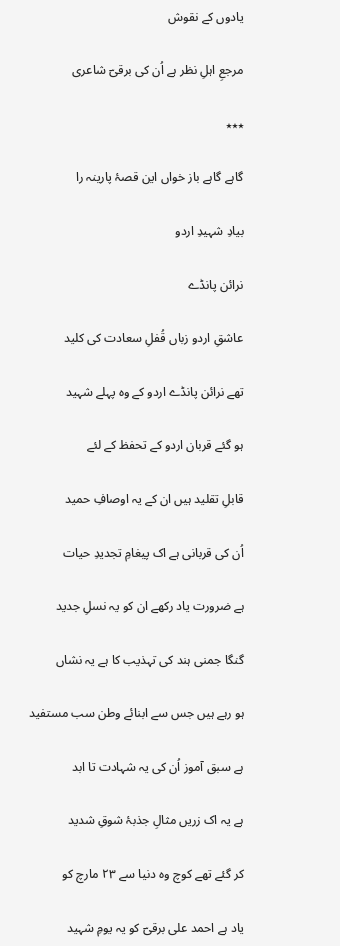یادوں کے نقوش

مرجعِ اہلِ نظر ہے اُن کی برقیؔ شاعری

٭٭٭

گاہے گاہے باز خواں این قصۂ پارینہ را

بیادِ شہیدِ اردو

نرائن پانڈے

عاشقِ اردو زباں قُفلِ سعادت کی کلید

تھے نرائن پانڈے اردو کے وہ پہلے شہید

ہو گئے قربان اردو کے تحفظ کے لئے

قابلِ تقلید ہیں ان کے یہ اوصافِ حمید

اُن کی قربانی ہے اک پیغامِ تجدیدِ حیات

ہے ضرورت یاد رکھے ان کو یہ نسلِ جدید

گنگا جمنی ہند کی تہذیب کا ہے یہ نشاں

ہو رہے ہیں جس سے ابنائے وطن سب مستفید

ہے سبق آموز اُن کی یہ شہادت تا ابد

ہے یہ اک زریں مثالِ جذبۂ شوقِ شدید

کر گئے تھے کوچ وہ دنیا سے ۲۳ مارچ کو

یاد ہے احمد علی برقیؔ کو یہ یومِ شہید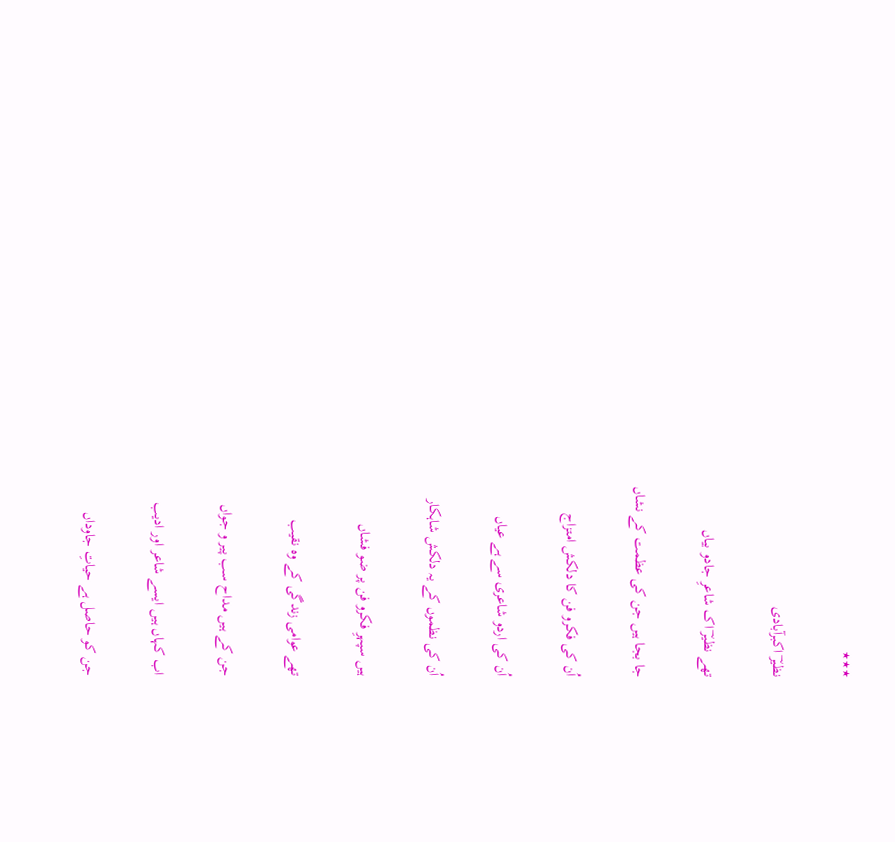٭٭٭

نظیرؔ اکبرآبادی

تھے نظیرؔ اک شاعرِ جادو بیاں

جا بجا ہیں جن کی عظمت کے نشاں

اُن کی فکرو فن کا دلکش امتزاج

اُن کی اردو شاعری سے ہے عیاں

اُن کی نظموں کے یہ دلکش شاہکار

ہیں سپہرِ فکرو فن پر ضو فشاں

تھے عوامی زندگی کے وہ نقیب

جن کے ہیں مداح سب پیر و جواں

اب کہاں ہیں ایسے شاعر اور ادیب

جن کو حاصل ہے حیاتِ جاوداں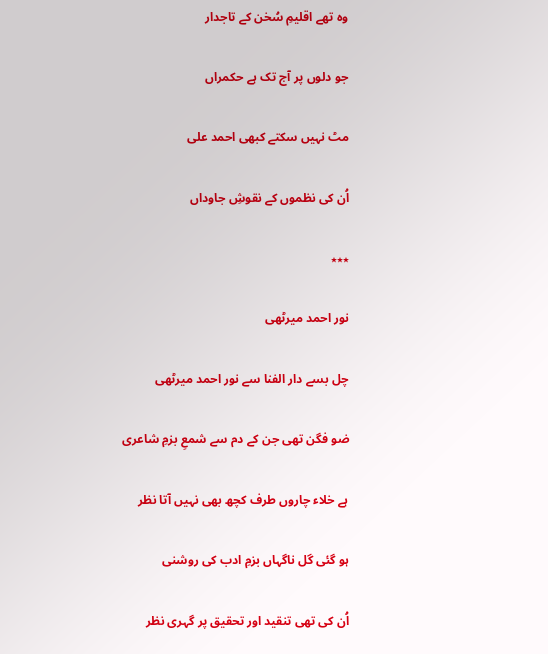وہ تھے اقلیمِ سُخن کے تاجدار

جو دلوں پر آج تک ہے حکمراں

مٹ نہیں سکتے کبھی احمد علی

اُن کی نظموں کے نقوشِ جاوداں

٭٭٭

نور احمد میرٹھی

چل بسے دار الفنا سے نور احمد میرٹھی

ضو فگن تھی جن کے دم سے شمعِ بزمِ شاعری

ہے خلاء چاروں طرف کچھ بھی نہیں آتا نظر

ہو گئی گل ناگہاں بزمِ ادب کی روشنی

اُن کی تھی تنقید اور تحقیق پر گہری نظر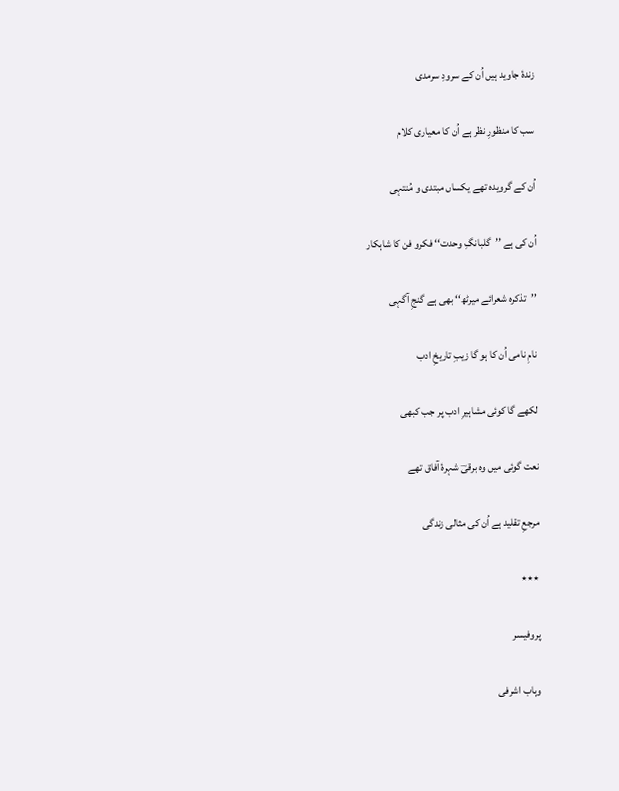زندۂ جاوید ہیں اُن کے سرودِ سرمدی

سب کا منظورِ نظر ہے اُن کا معیاری کلام

اُن کے گرویدہ تھے یکساں مبتدی و مُنتہی

اُن کی ہے ’’گلبانگِ وحدت‘‘ فکرو فن کا شاہکار

’’تذکرہ شعرائے میرٹھ‘‘ بھی ہے گنجِ آگہی

نامِ نامی اُن کا ہو گا زیبِ تاریخِ ادب

لکھے گا کوئی مشاہیرِ ادب پر جب کبھی

نعت گوئی میں وہ برقیؔ شہرۂ آفاق تھے

مرجعِ تقلید ہے اُن کی مثالی زندگی

٭٭٭

پروفیسر

وہاب اشرفی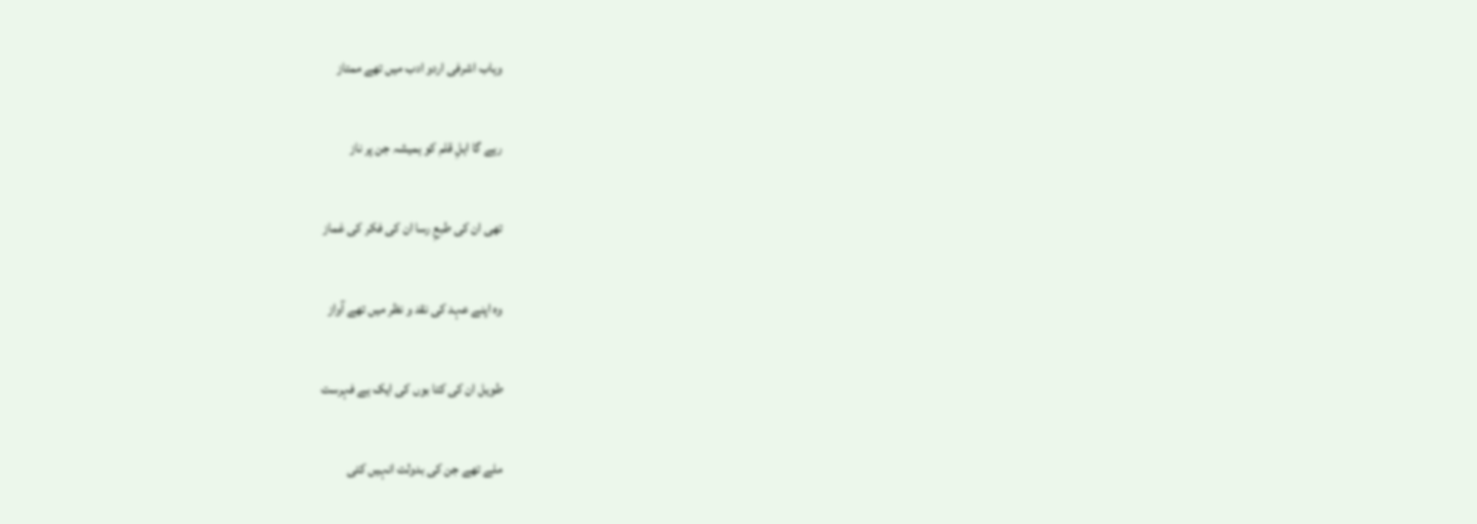وہاب اشرفی اردو ادب میں تھے ممتاز

رہے گا اہلِ قلم کو ہمیشہ جن پر ناز

تھی ان کی طبعِ رسا ان کی فکر کی غماز

وہ اپنے عہد کی نقد و نظر میں تھے آواز

طویل ان کی کتا بوں کی ایک ہے فہرست

ملے تھے جن کی بدولت انہیں کئی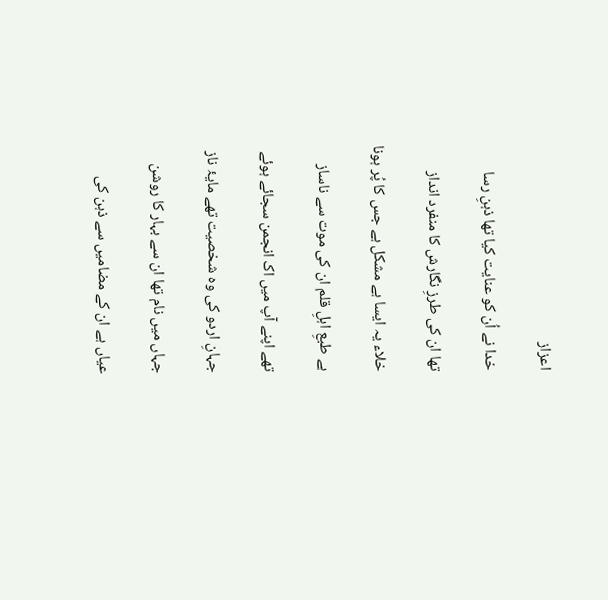اعزاز

خدا نے اُن کو عنایت کیا تھا ذہنِ رسا

تھا ان کی طرزِ نگارش کا منفرد انداز

خلاء یہ ایسا ہے مشکل ہے جس کا پُر ہونا

ہے طبعِ اہلِ قلم ان کی موت سے ناساز

تھے اپنے آپ میں اک انجمن سجائے ہوئے

جہانِ اردو کی وہ شخصیت تھے مایۂ ناز

جہاں میں نام تھا ان سے بہار کا روشن

عیاں ہے ان کے مضامیں سے ذہن کی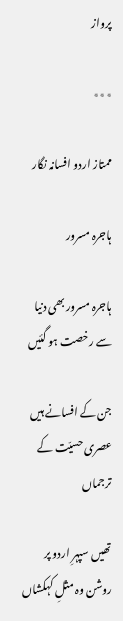پرواز

٭٭٭

ممتاز اردو افسانہ نگار

ہاجرہ مسرور

ہاجرہ مسرور بھی دنیا سے رخصت ہو گئیں

جن کے افسانے ہیں عصری حسیّت کے ترجماں

تھیں سپہرِ اردو پر روشن وہ مثلِ کہکشاں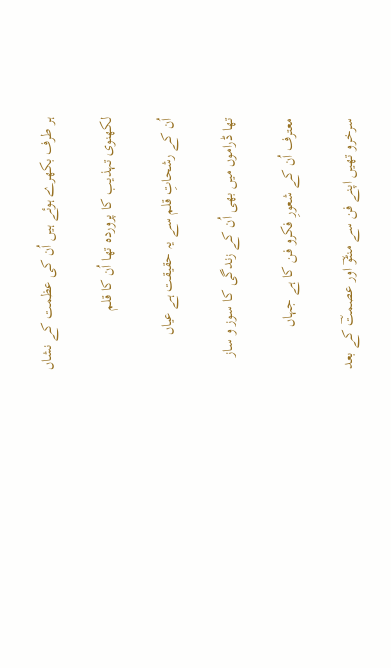ہر طرف بکھرے ہوئے ہیں اُن کی عظمت کے نشاں

لکھنوی تہذیب کا پروردہ تھا اُن کا قلم

اُن کے رشحاتِ قلم سے یہ حقیقت ہے عیاں

تھا ڈراموں میں بھی اُن کے زندگی کا سوز و ساز

معترف اُن کے شعورِ فکرو فن کا ہے جہاں

سرخرو تھیں اپنے فن سے منٹوؔ اور عصمتؔ کے بعد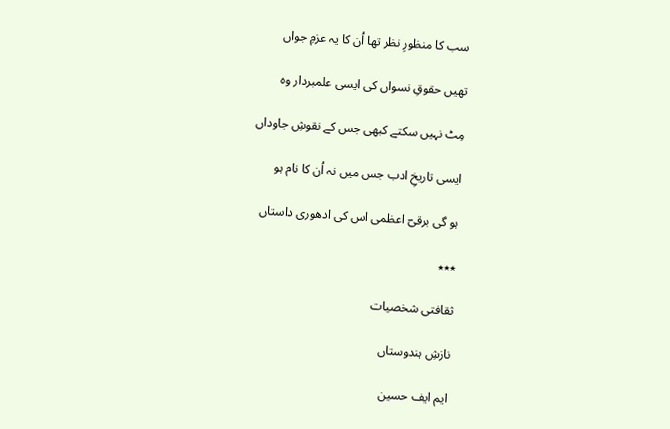سب کا منظورِ نظر تھا اُن کا یہ عزمِ جواں

تھیں حقوقِ نسواں کی ایسی علمبردار وہ

مِٹ نہیں سکتے کبھی جس کے نقوشِ جاوداں

ایسی تاریخِ ادب جس میں نہ اُن کا نام ہو

ہو گی برقیؔ اعظمی اس کی ادھوری داستاں

٭٭٭

ثقافتی شخصیات

نازشِ ہندوستاں

ایم ایف حسین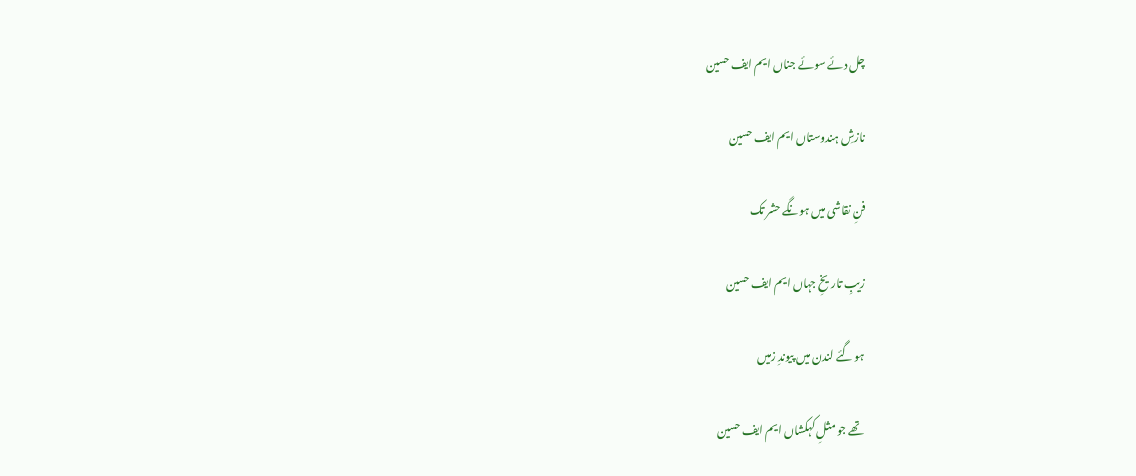چل دئے سوئے جناں ایم ایف حسین

نازشِ ہندوستاں ایم ایف حسین

فنِ نقاشی میں ہونگے حشر تک

زیبِ تاریخِ جہاں ایم ایف حسین

ہو گئے لندن میں پیوندِ زمیں

تھے جو مثلِ کہکشاں ایم ایف حسین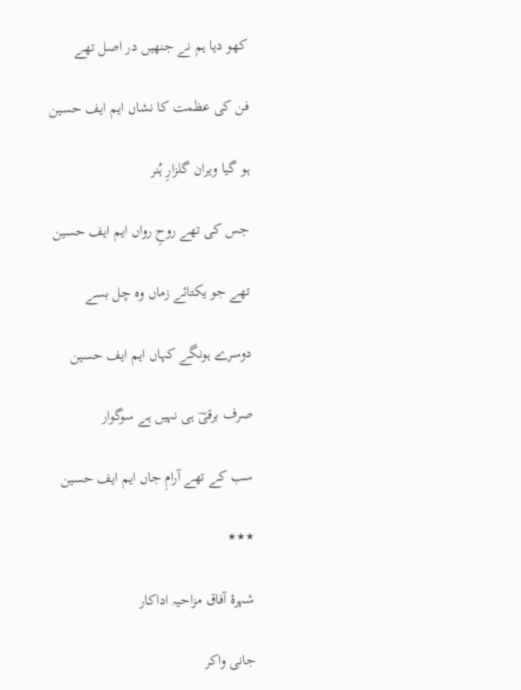کھو دیا ہم نے جنھیں در اصل تھے

فن کی عظمت کا نشاں ایم ایف حسین

ہو گیا ویران گلزارِ ہُنر

جس کی تھے روحِ رواں ایم ایف حسین

تھے جو یکتائے زماں وہ چل بسے

دوسرے ہونگے کہاں ایم ایف حسین

صرف برقیؔ ہی نہیں ہے سوگوار

سب کے تھے آرامِ جاں ایم ایف حسین

٭٭٭

شہرۂ آفاق مزاحیہ اداکار

جانی واکر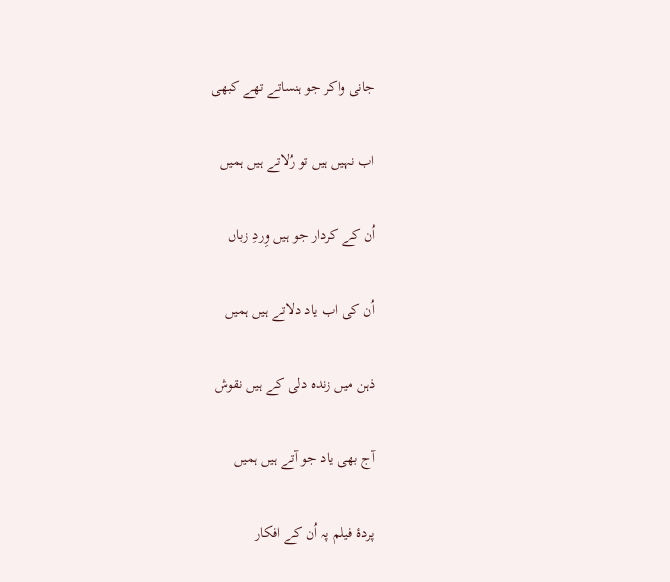جانی واکر جو ہنساتے تھے کبھی

اب نہیں ہیں تو رُلاتے ہیں ہمیں

اُن کے کردار جو ہیں وِردِ زباں

اُن کی اب یاد دلاتے ہیں ہمیں

ذہن میں زندہ دلی کے ہیں نقوش

آج بھی یاد جو آتے ہیں ہمیں

پردۂ فیلم پہ اُن کے افکار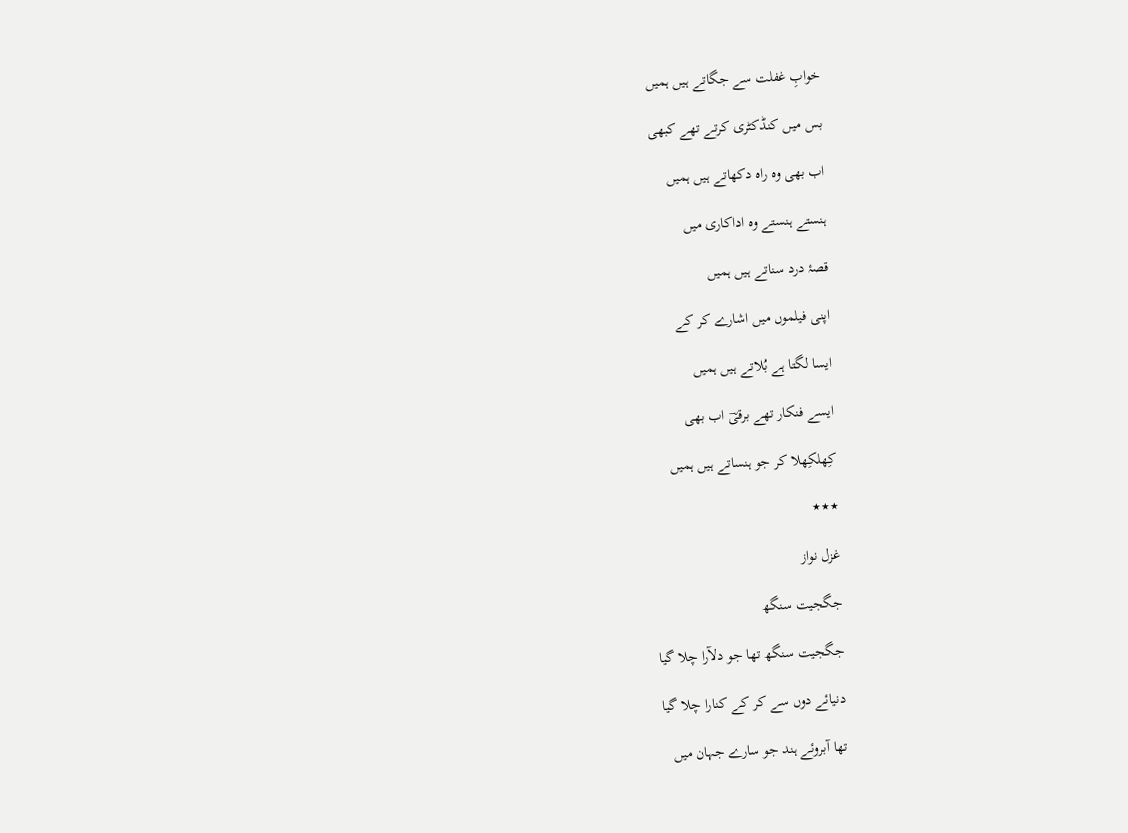خوابِ غفلت سے جگاتے ہیں ہمیں

بس میں کنڈکٹری کرتے تھے کبھی

اب بھی وہ راہ دکھاتے ہیں ہمیں

ہنستے ہنستے وہ اداکاری میں

قصۂ درد سناتے ہیں ہمیں

اپنی فیلموں میں اشارے کر کے

ایسا لگتا ہے بُلاتے ہیں ہمیں

ایسے فنکار تھے برقیؔ اب بھی

کِھلکِھلا کر جو ہنساتے ہیں ہمیں

٭٭٭

غزل نواز

جگجیت سنگھ

جگجیت سنگھ تھا جو دلآرا چلا گیا

دنیائے دوں سے کر کے کنارا چلا گیا

تھا آبروئے ہند جو سارے جہان میں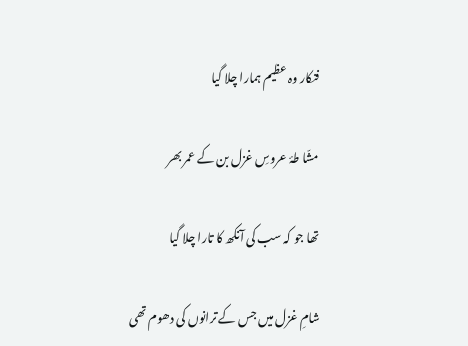فنکار وہ عظیم ہمارا چلا گیا

مشّا طۂ عروسِ غزل بن کے عمر بھر

تھا جو کہ سب کی آنکھ کا تارا چلا گیا

شامِ غزل میں جس کے ترانوں کی دھوم تھی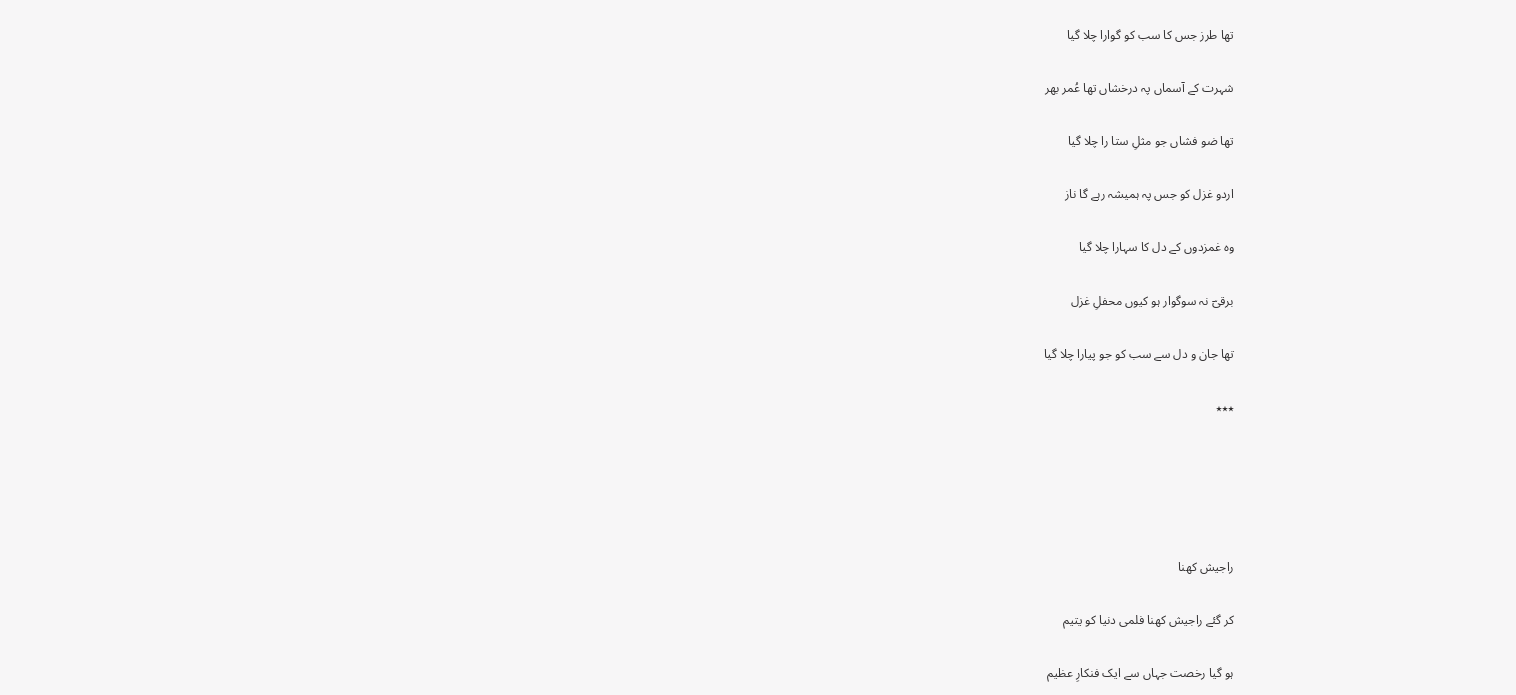تھا طرز جس کا سب کو گوارا چلا گیا

شہرت کے آسماں پہ درخشاں تھا عُمر بھر

تھا ضو فشاں جو مثلِ ستا را چلا گیا

اردو غزل کو جس پہ ہمیشہ رہے گا ناز

وہ غمزدوں کے دل کا سہارا چلا گیا

برقیؔ نہ سوگوار ہو کیوں محفلِ غزل

تھا جان و دل سے سب کو جو پیارا چلا گیا

٭٭٭





راجیش کھنا

کر گئے راجیش کھنا فلمی دنیا کو یتیم

ہو گیا رخصت جہاں سے ایک فنکارِ عظیم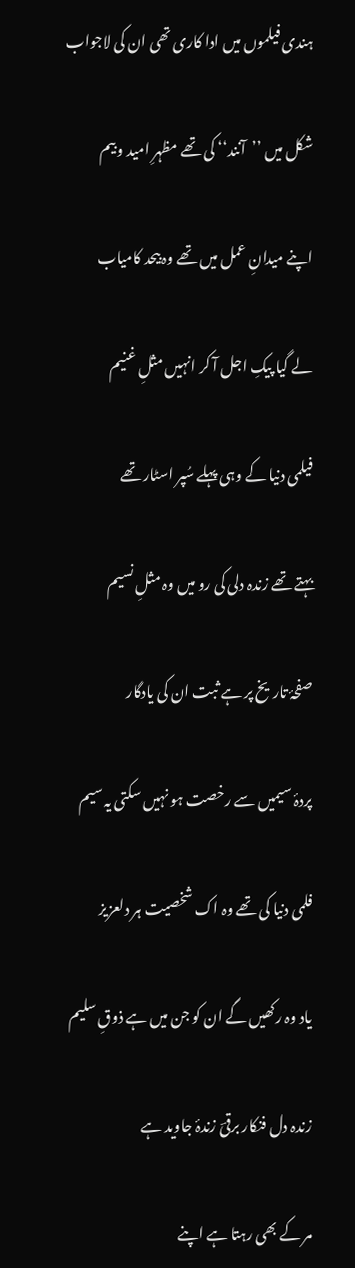ہندی فیلموں میں ادا کاری تھی ان کی لاجواب

شکل میں ’’آنند‘‘ کی تھے مظہرِ امید و بیم

اپنے میدانِ عمل میں تھے وہ بیحد کامیاب

لے گیا پیکِ اجل آ کر انہیں مثلِ غنیم

فیلمی دنیا کے وہی پہلے سُپر اسٹار تھے

بہتے تھے زندہ دلی کی رو میں وہ مثلِ نسیم

صفحۂ تاریخ پر ہے ثبت ان کی یادگار

پردۂ سیمیں سے رخصت ہو نہیں سکتی یہ سیم

فلمی دنیا کی تھے وہ اک شخصیت ہر دلعزیز

یاد وہ رکھیں گے ان کو جن میں ہے ذوقِ سلیم

زندہ دل فنکار برقیؔ زندۂ جاوید ہے

مر کے بھی رہتا ہے اپنے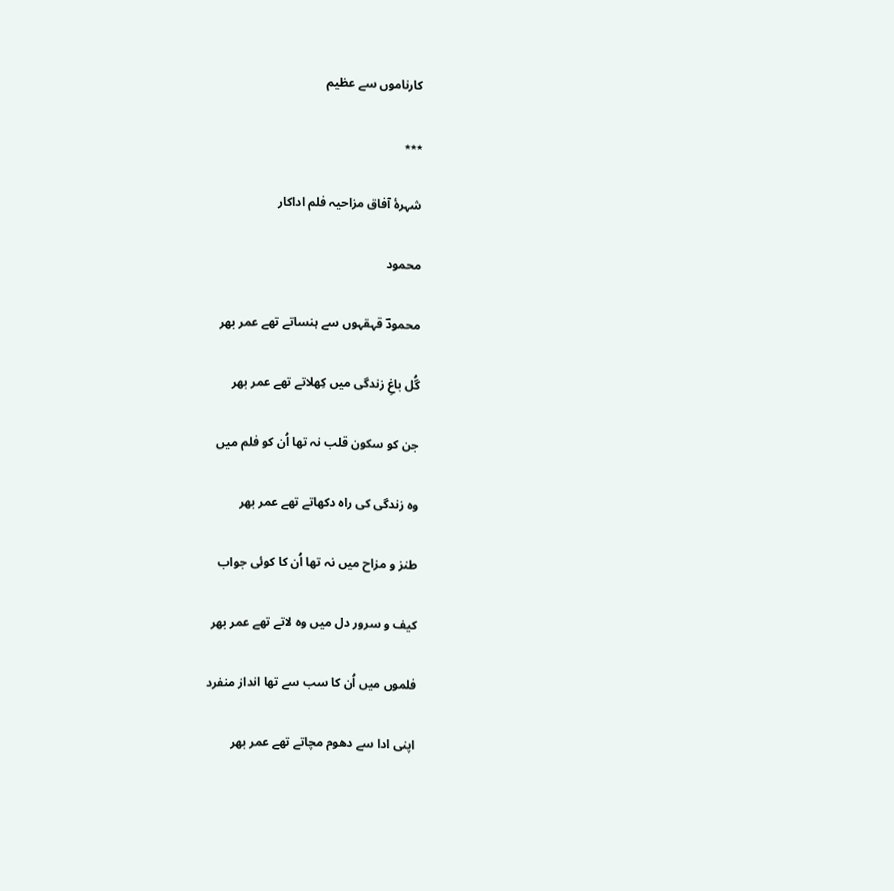کارناموں سے عظیم

٭٭٭

شہرۂ آفاق مزاحیہ فلم اداکار

محمود

محمودؔ قہقہوں سے ہنساتے تھے عمر بھر

گُل باغِ زندگی میں کِھلاتے تھے عمر بھر

جن کو سکون قلب نہ تھا اُن کو فلم میں

وہ زندگی کی راہ دکھاتے تھے عمر بھر

طنز و مزاح میں نہ تھا اُن کا کوئی جواب

کیف و سرور دل میں وہ لاتے تھے عمر بھر

فلموں میں اُن کا سب سے تھا انداز منفرد

اپنی ادا سے دھوم مچاتے تھے عمر بھر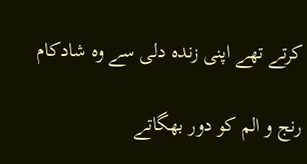کرتے تھے اپنی زندہ دلی سے وہ شادکام

رنج و الم کو دور بھگاتے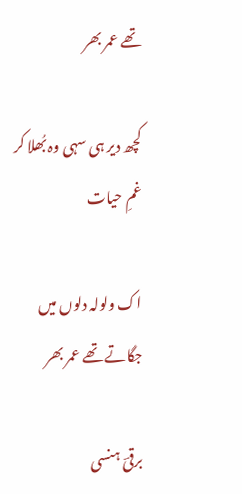تھے عمر بھر

کچھ دیر ہی سہی وہ بُھلا کر غمِ حیات

اک ولولہ دلوں میں جگاتے تھے عمر بھر

برقیؔ ہنسی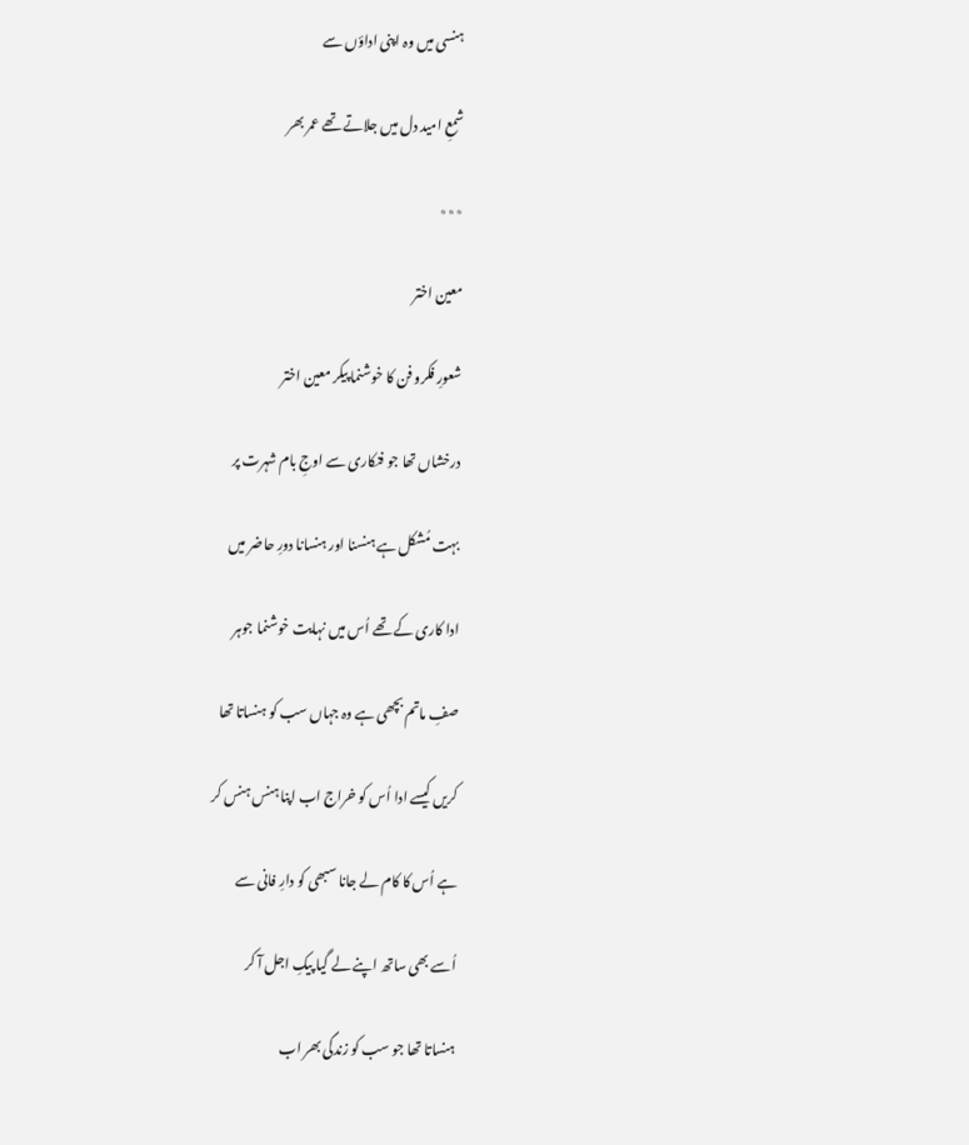ہنسی میں وہ اپنی اداؤں سے

شمعِ امید دل میں جلاتے تھے عمر بھر

٭٭٭

معین اختر

شعورِ فکرو فن کا خوشنما پیکر معین اختر

درخشاں تھا جو فنکاری سے اوجِ بام شہرت پر

بہت مُشکل ہے ہنسنا اور ہنسانا دورِ حاضر میں

ادا کاری کے تھے اُس میں نہایت خوشنما جوہر

صفِ ماتم بچھی ہے وہ جہاں سب کو ہنساتا تھا

کریں کیسے ادا اُس کو خراج اب اپنا ہنس ہنس کر

ہے اُس کا کام لے جانا سبھی کو دارِ فانی سے

اُسے بھی ساتھ اپنے لے گیا پیکِ اجل آ کر

ہنساتا تھا جو سب کو زندگی بھر اب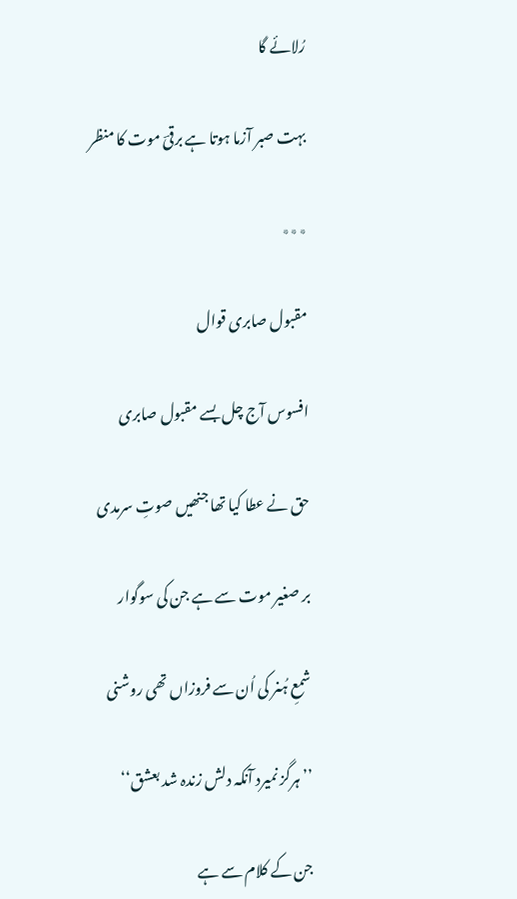رُلائے گا

بہت صبر آزما ہوتا ہے برقیؔ موت کا منظر

٭٭٭

مقبول صابری قوال

افسوس آج چل بسے مقبول صابری

حق نے عطا کیا تھا جنھیں صوتِ سرمدی

بر صغیر موت سے ہے جن کی سوگوار

شمعِ ہُنر کی اُن سے فروزاں تھی روشنی

’’ہرگز نمیرد آنکہ دلش زندہ شد بعشق‘‘

جن کے کلام سے ہے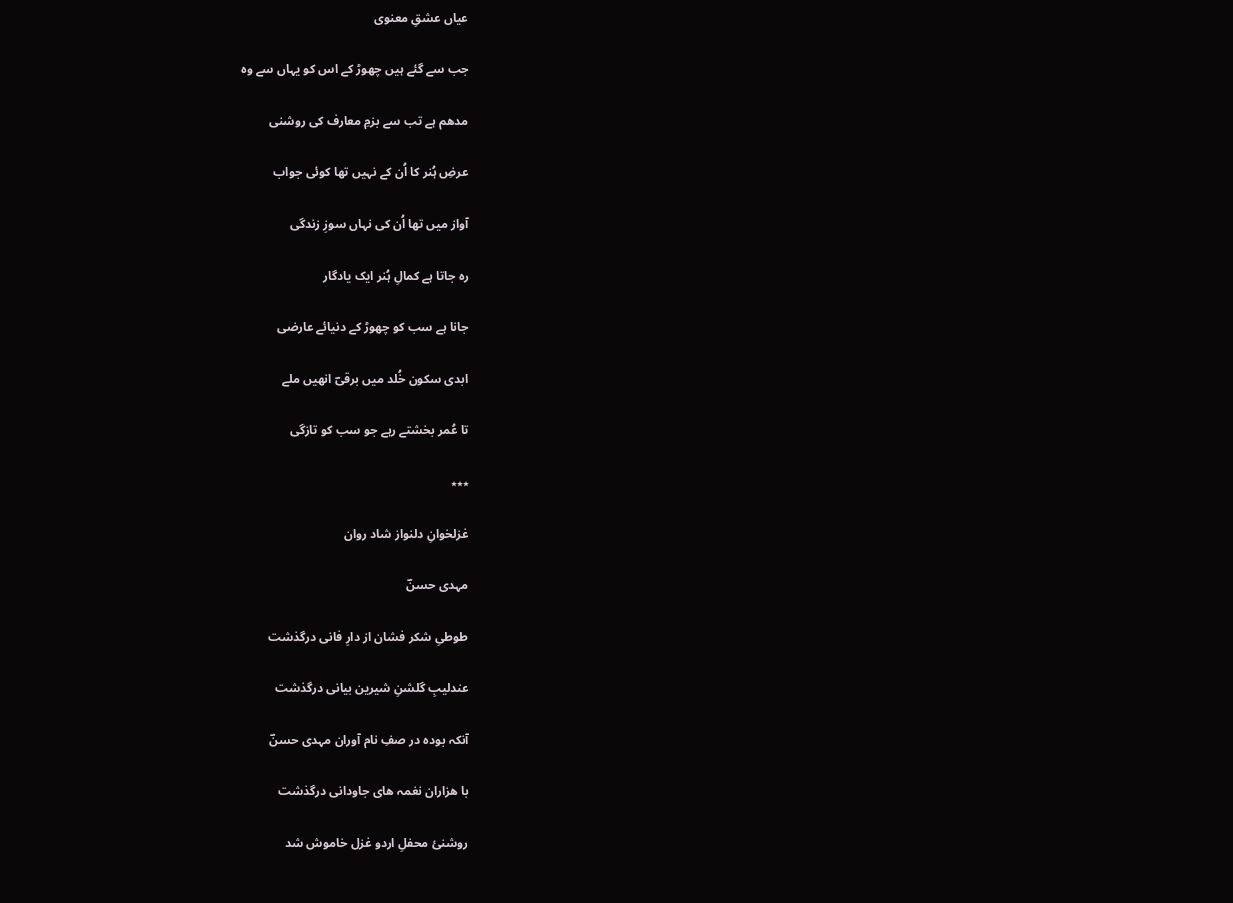عیاں عشقِ معنوی

جب سے گئے ہیں چھوڑ کے اس کو یہاں سے وہ

مدھم ہے تب سے بزمِ معارف کی روشنی

عرضِ ہُنر کا اُن کے نہیں تھا کوئی جواب

آواز میں تھا اُن کی نہاں سوزِ زندگی

رہ جاتا ہے کمالِ ہُنر ایک یادگار

جانا ہے سب کو چھوڑ کے دنیائے عارضی

ابدی سکون خُلد میں برقیؔ انھیں ملے

تا عُمر بخشتے رہے جو سب کو تازگی

٭٭٭

غزلخوانِ دلنواز شاد روان

مہدی حسنؔ

طوطیِ شکر فشان از دارِ فانی درگذشت

عندلیبِ گلشنِ شیرین بیانی درگذشت

آنکہ بودہ در صفِ نام آوران مہدی حسنؔ

با ھزاران نغمہ ھای جاودانی درگذشت

روشنیٔ محفلِ اردو غزل خاموش شد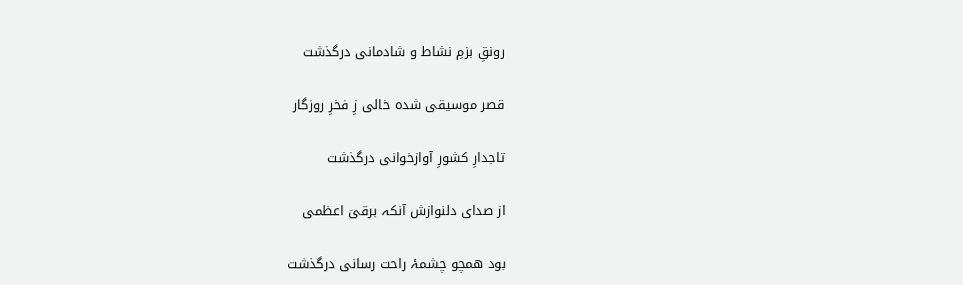رونقِ بزمِ نشاط و شادمانی درگذشت

قصر موسیقی شدہ خالی زِ فخرِ روزگار

تاجدارِ کشورِ آوازخوانی درگذشت

از صدای دلنوازش آنکہ برقیؔ اعظمی

بود ھمچو چشمۂ راحت رسانی درگذشت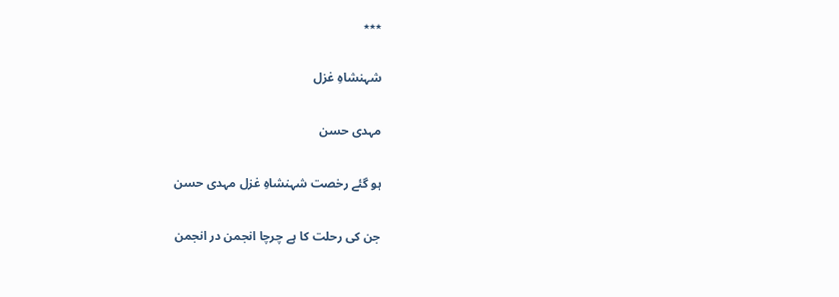٭٭٭

شہنشاہِ غزل

مہدی حسن

ہو گئے رخصت شہنشاہِ غزل مہدی حسن

جن کی رحلت کا ہے چرچا انجمن در انجمن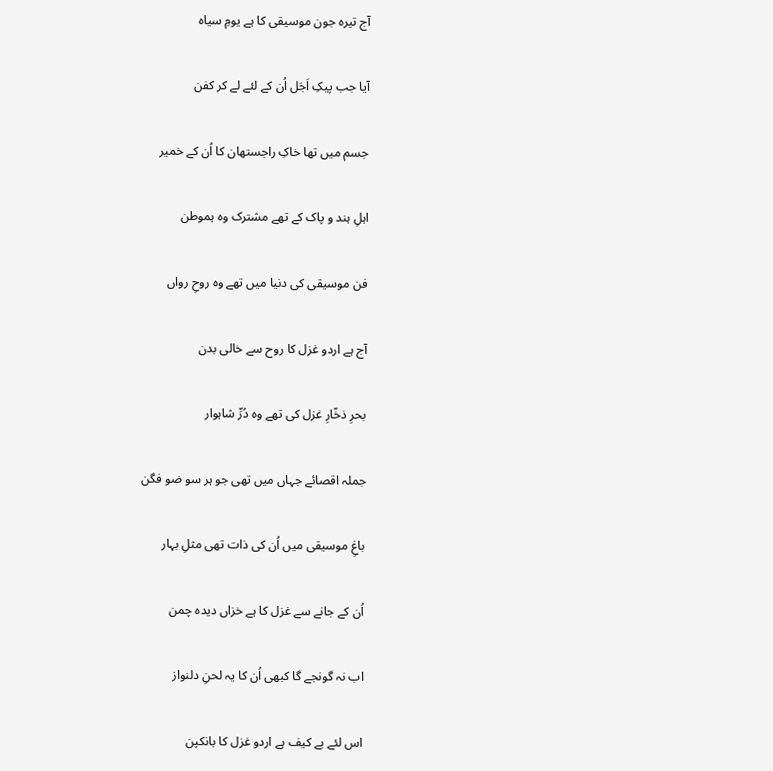آج تیرہ جون موسیقی کا ہے یومِ سیاہ

آیا جب پیکِ اَجَل اُن کے لئے لے کر کفن

جسم میں تھا خاکِ راجستھان کا اُن کے خمیر

اہلِ ہند و پاک کے تھے مشترک وہ ہموطن

فن موسیقی کی دنیا میں تھے وہ روحِ رواں

آج ہے اردو غزل کا روح سے خالی بدن

بحرِ ذخّارِ غزل کی تھے وہ دُرِّ شاہوار

جملہ اقصائے جہاں میں تھی جو ہر سو ضو فگن

باغِ موسیقی میں اُن کی ذات تھی مثلِ بہار

اُن کے جانے سے غزل کا ہے خزاں دیدہ چمن

اب نہ گونجے گا کبھی اُن کا یہ لحنِ دلنواز

اس لئے بے کیف ہے اردو غزل کا بانکپن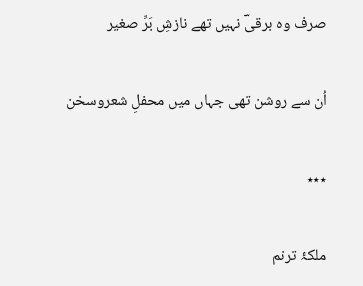صرف وہ برقیؔ نہیں تھے نازشِ بَرِّ صغیر

اُن سے روشن تھی جہاں میں محفلِ شعروسخن

٭٭٭

ملکۂ ترنم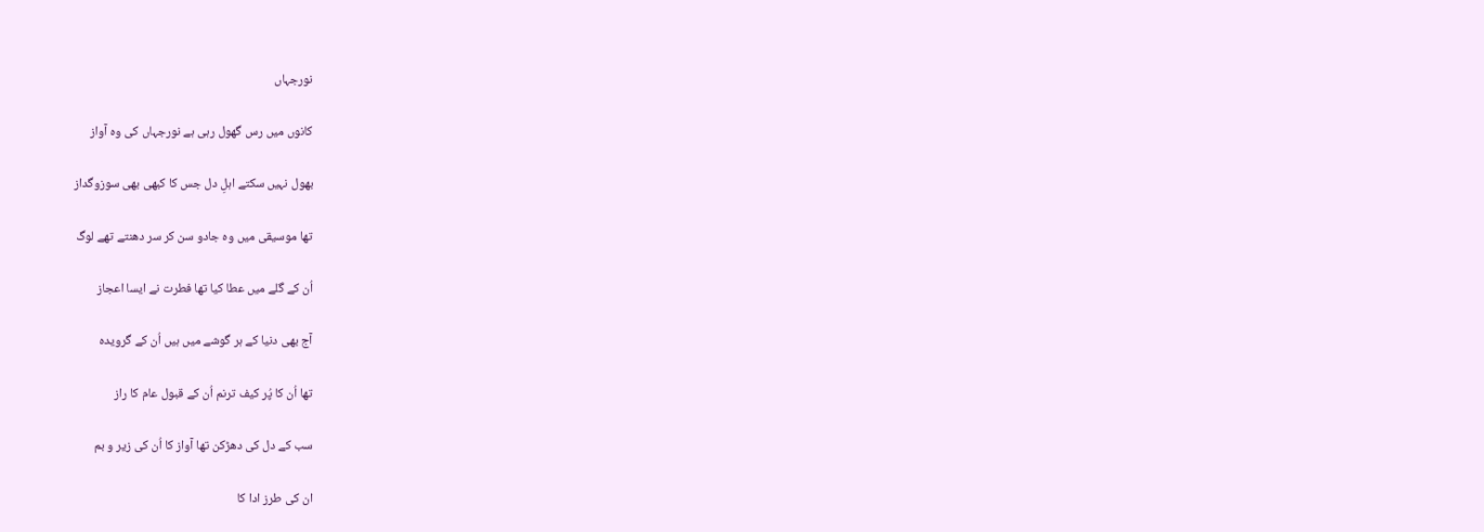نورجہاں

کانوں میں رس گھول رہی ہے نورجہاں کی وہ آواز

بھول نہیں سکتے اہلِ دل جس کا کبھی بھی سوزوگداز

تھا موسیقی میں وہ جادو سن کر سر دھنتے تھے لوگ

اُن کے گلے میں عطا کیا تھا فطرت نے ایسا اعجاز

آج بھی دنیا کے ہر گوشے میں ہیں اُن کے گرویدہ

تھا اُن کا پُر کیف ترنم اُن کے قبول عام کا راز

سب کے دل کی دھڑکن تھا آواز کا اُن کی زیر و بم

ان کی طرز ادا کا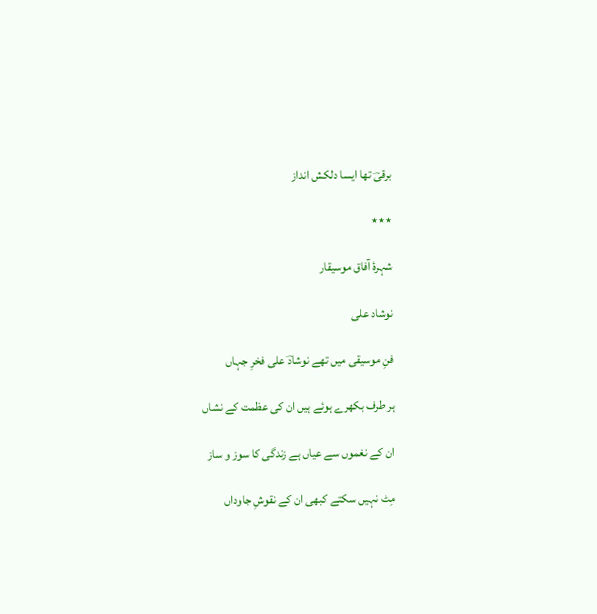برقیؔ تھا ایسا دلکش انداز

٭٭٭

شہرۂ آفاق موسیقار

نوشاد علی

فنِ موسیقی میں تھے نوشادؔ علی فخرِ جہاں

ہر طرف بکھرے ہوئے ہیں ان کی عظمت کے نشاں

ان کے نغموں سے عیاں ہے زندگی کا سوز و ساز

مِٹ نہیں سکتے کبھی ان کے نقوشِ جاوداں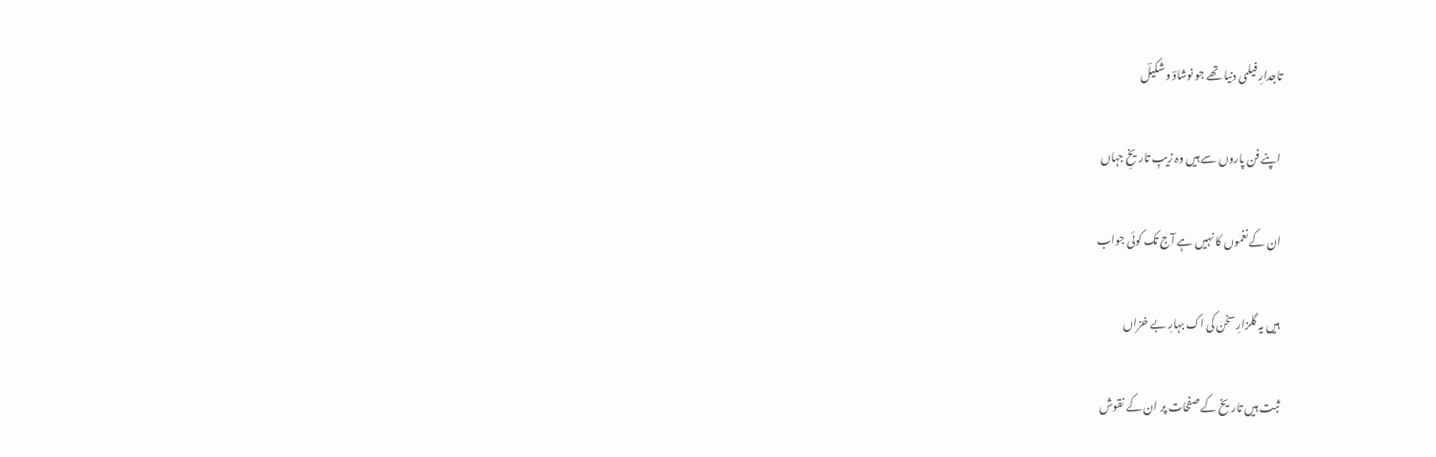تاجدارِ فیلمی دنیا تھے جو نوشادؔ و شکیلؔ

اپنے فن پاروں سے ہیں وہ زیبِ تاریخِ جہاں

ان کے نغموں کا نہیں ہے آج تک کوئی جواب

ہیں یہ گلزارِ سخن کی اک بہارِ بے خزاں

ثبت ہیں تاریخ کے صفحات پر ان کے نقوش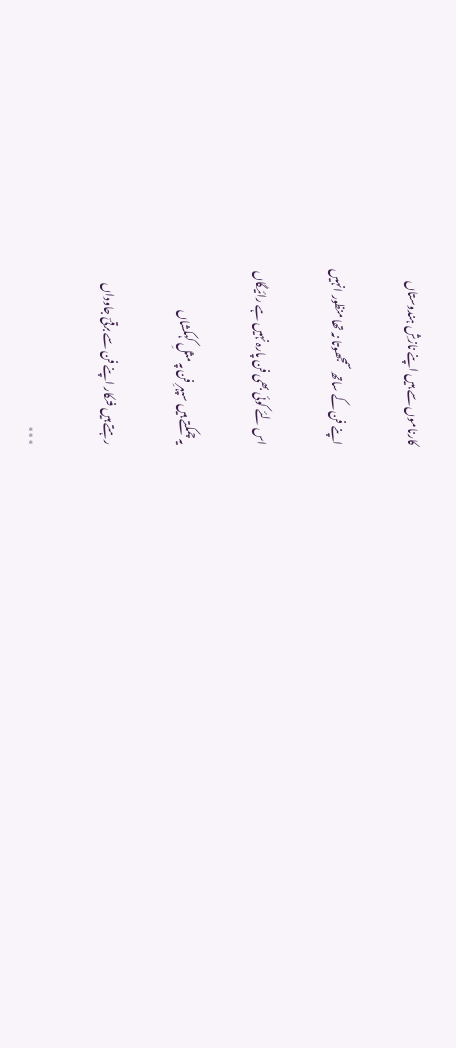کارناموں سے ہیں اپنے نازشِ ہندوستاں

اپنے فن کے ساتھ سمجھوتا نہ تھا منظور انہیں

اس لئے کوئی بھی فن پارہ نہیں ہے رائیگاں

یہ چمکتے ہیں سپہرِ فن پہ مثلِ کہکشاں

رہتے ہیں فنکار اپنے فن سے برقیؔ جاوداں

٭٭٭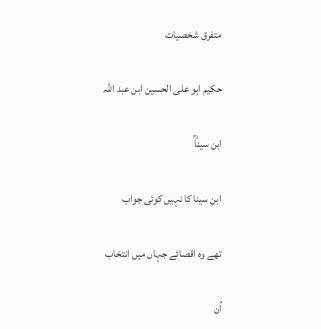متفرق شخصیات

حکیم ابو علی الحسین ابن عبد اللہ

ابن سیناؒ

ابنِ سینا کا نہیں کوئی جواب

تھے وہ اقصائے جہاں میں انتخاب

اُن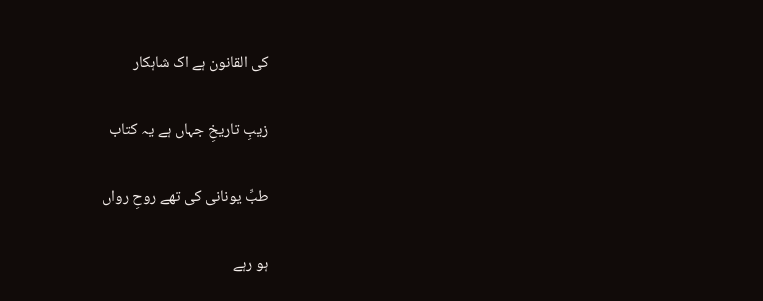کی القانون ہے اک شاہکار

زیبِ تاریخِ جہاں ہے یہ کتاب

طبِّ یونانی کی تھے روحِ رواں

ہو رہے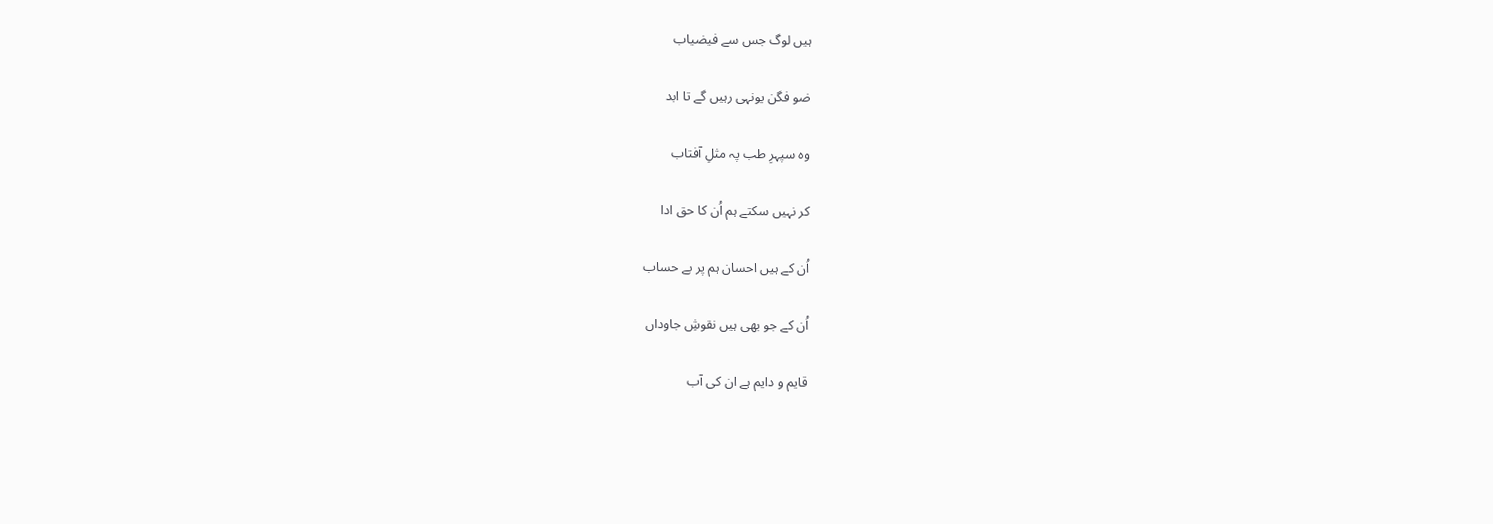ہیں لوگ جس سے فیضیاب

ضو فگن یونہی رہیں گے تا ابد

وہ سپہرِ طب پہ مثلِ آفتاب

کر نہیں سکتے ہم اُن کا حق ادا

اُن کے ہیں احسان ہم پر بے حساب

اُن کے جو بھی ہیں نقوشِ جاوداں

قایم و دایم ہے ان کی آب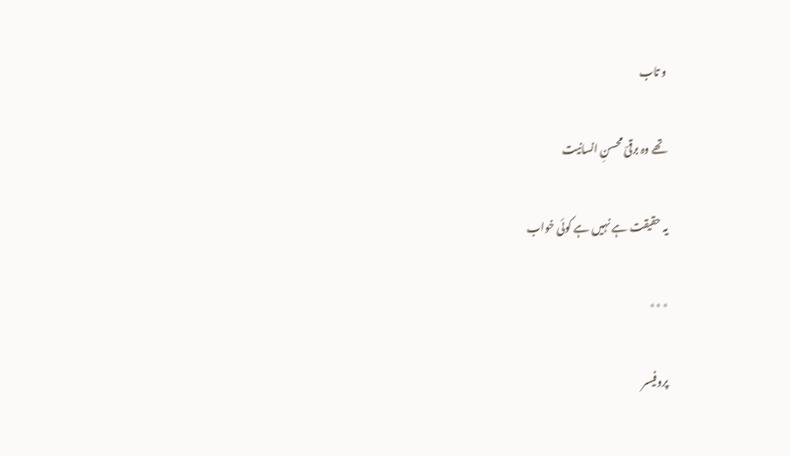و تاب

تھے وہ برقیؔ محسنِ انسانیت

یہ حقیقت ہے نہیں ہے کوئی خواب

٭٭٭

پروفیسر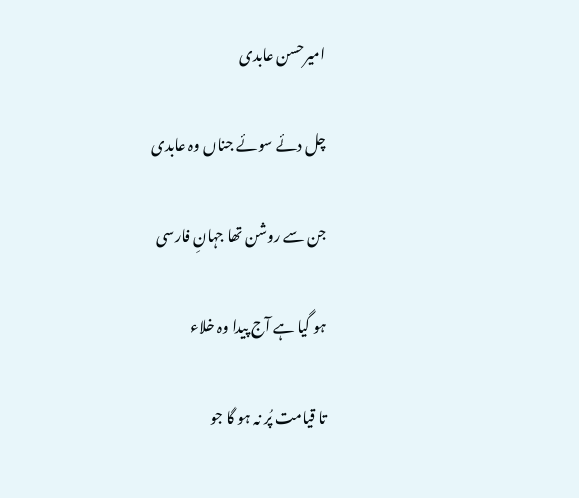امیرحسن عابدی

چل دئے سوئے جناں وہ عابدی

جن سے روشن تھا جہانِ فارسی

ہو گیا ہے آج پیدا وہ خلاء

تا قیامت پُر نہ ہو گا جو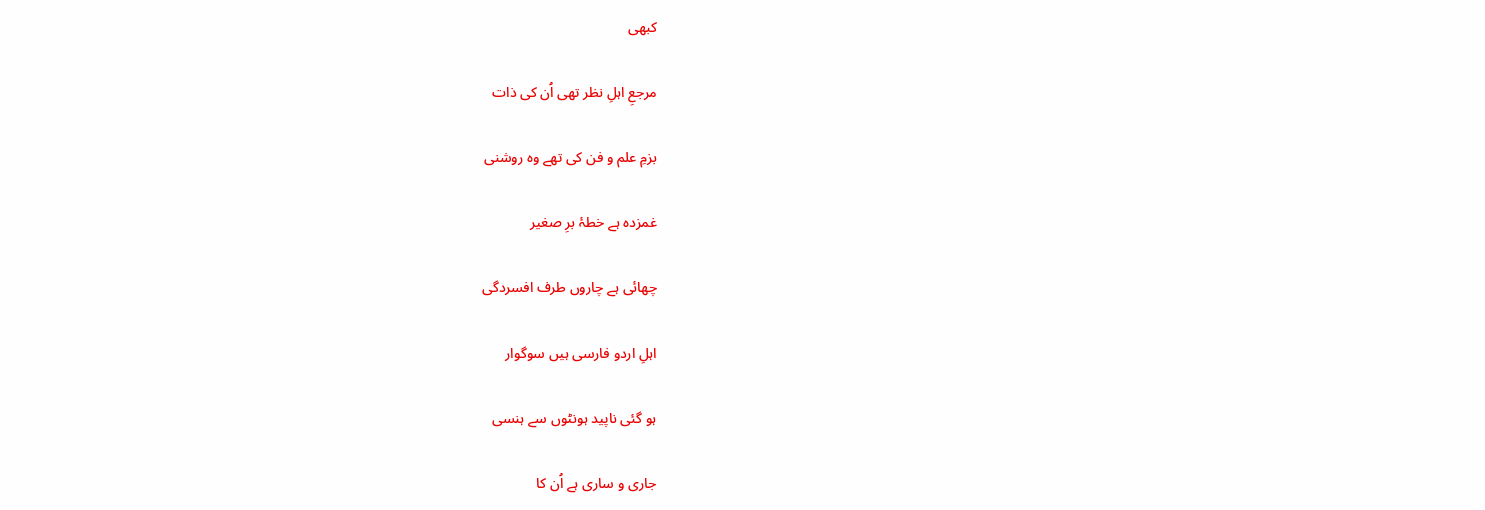کبھی

مرجعِ اہلِ نظر تھی اُن کی ذات

بزمِ علم و فن کی تھے وہ روشنی

غمزدہ ہے خطۂ برِ صغیر

چھائی ہے چاروں طرف افسردگی

اہلِ اردو فارسی ہیں سوگوار

ہو گئی ناپید ہونٹوں سے ہنسی

جاری و ساری ہے اُن کا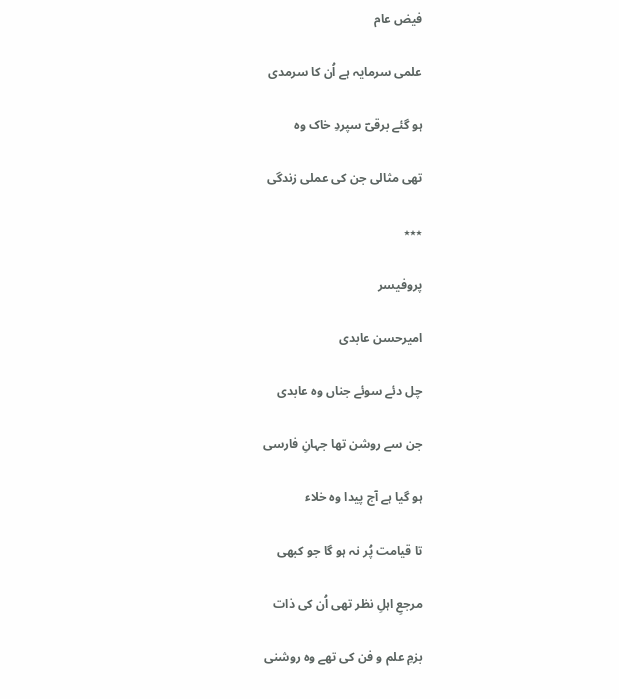فیض عام

علمی سرمایہ ہے اُن کا سرمدی

ہو گئے برقیؔ سپردِ خاک وہ

تھی مثالی جن کی عملی زندگی

٭٭٭

پروفیسر

امیرحسن عابدی

چل دئے سوئے جناں وہ عابدی

جن سے روشن تھا جہانِ فارسی

ہو گیا ہے آج پیدا وہ خلاء

تا قیامت پُر نہ ہو گا جو کبھی

مرجعِ اہلِ نظر تھی اُن کی ذات

بزمِ علم و فن کی تھے وہ روشنی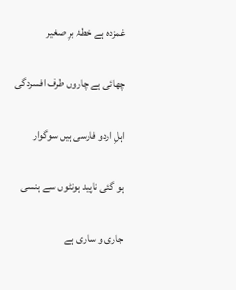غمزدہ ہے خطۂ برِ صغیر

چھائی ہے چاروں طرف افسردگی

اہلِ اردو فارسی ہیں سوگوار

ہو گئی ناپید ہونٹوں سے ہنسی

جاری و ساری ہے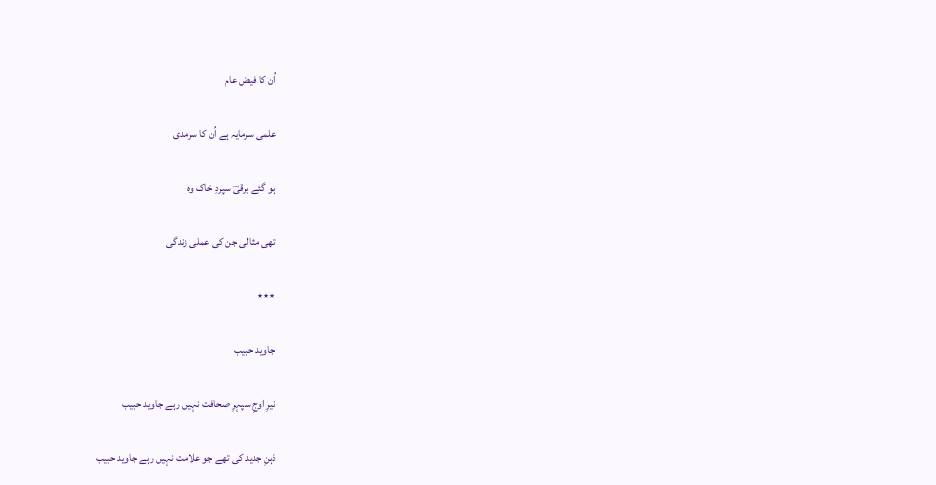اُن کا فیض عام

علمی سرمایہ ہے اُن کا سرمدی

ہو گئے برقیؔ سپردِ خاک وہ

تھی مثالی جن کی عملی زندگی

٭٭٭

جاوید حبیب

نیرِ اوجِ سپہرِ صحافت نہیں رہے جاوید حبیب

ذہنِ جدید کی تھے جو علامت نہیں رہے جاوید حبیب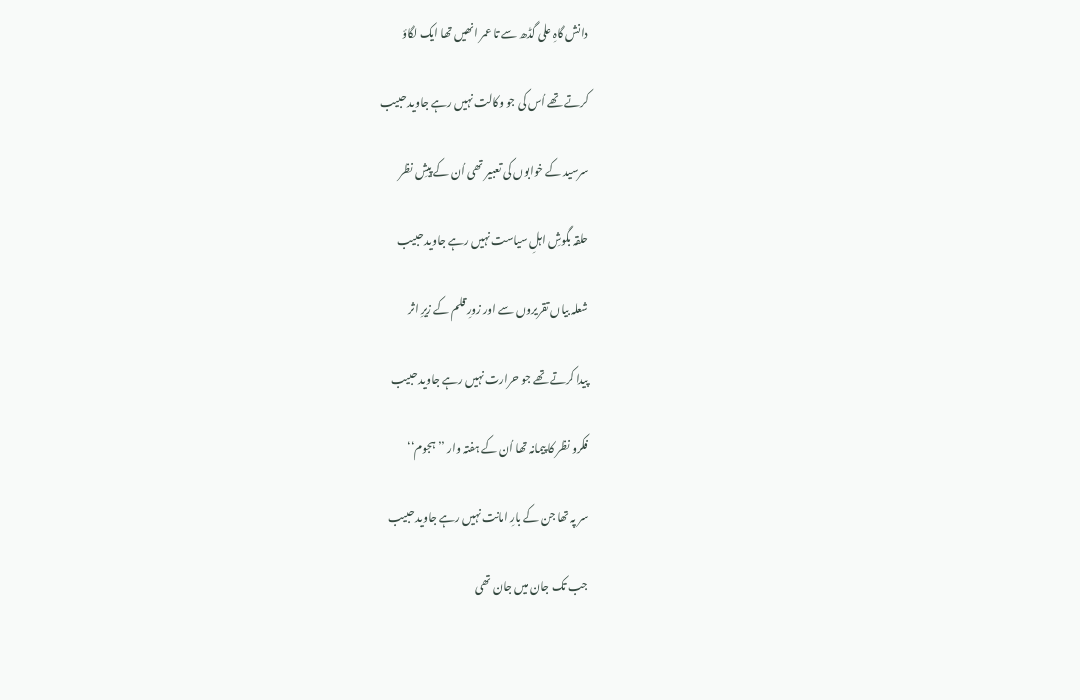دانش گاہِ علی گڈھ سے تا عمر انھیں تھا ایک لگاؤ

کرتے تھے اُس کی جو وکالت نہیں رہے جاوید حبیب

سرسید کے خوابوں کی تعبیر تھی اُن کے پیشِ نظر

حلقہ بگوشِ اہلِ سیاست نہیں رہے جاوید حبیب

شعلہ بیاں تقریروں سے اور زورِ قلم کے زیرِ اثر

پیدا کرتے تھے جو حرارت نہیں رہے جاوید حبیب

فکرو نظر کا پیمانہ تھا اُن کے ہفتہ وار ’’ہجوم‘‘

سر پہ تھا جن کے بارِ امانت نہیں رہے جاوید حبیب

جب تک جان میں جان تھی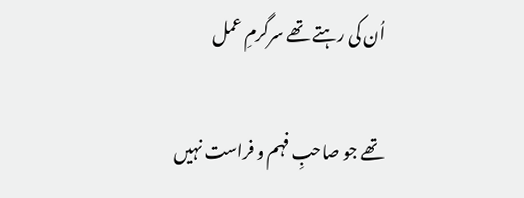اُن کی رہتے تھے سرگرمِ عمل

تھے جو صاحبِ فہم و فراست نہیں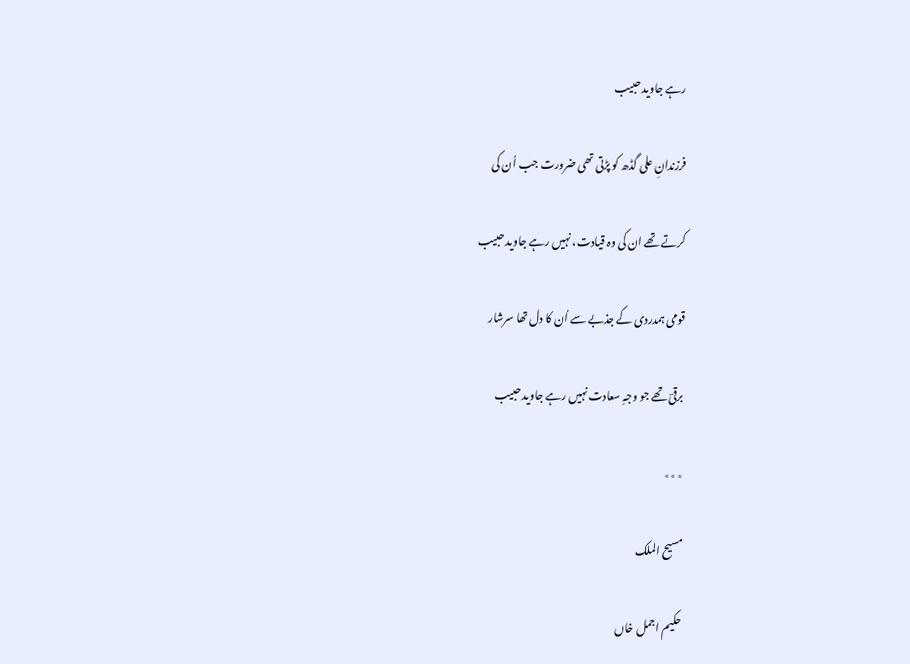رہے جاوید حبیب

فرزندانِ علی گڈھ کو پڑتی تھی ضرورت جب اُن کی

کرتے تھے ان کی وہ قیادت، نہیں رہے جاوید حبیب

قومی ہمدردی کے جذبے سے اُن کا دل تھا سرشار

برقیؔ تھے جو وجہِ سعادت نہیں رہے جاوید حبیب

٭٭٭

مسیح الملک

حکیم اجمل خاں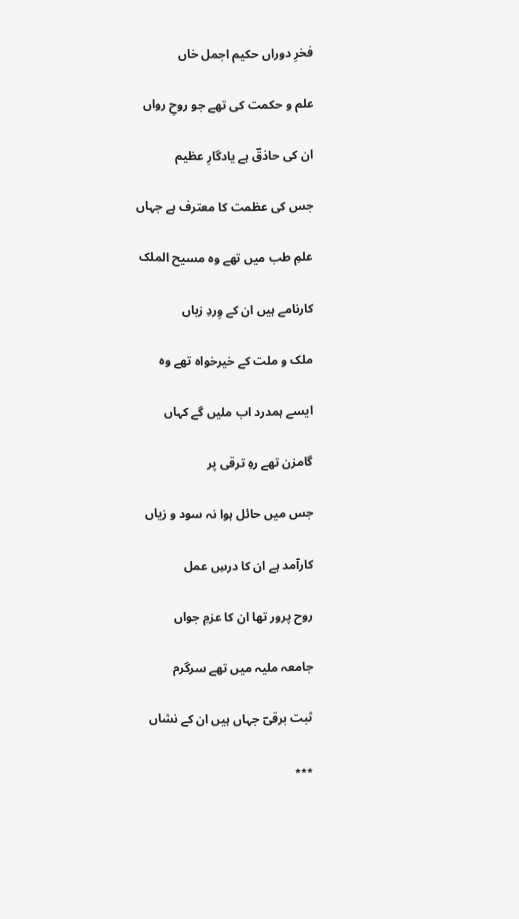فخرِ دوراں حکیم اجمل خاں

علم و حکمت کی تھے جو روحِ رواں

ان کی حاذقؔ ہے یادگارِ عظیم

جس کی عظمت کا معترف ہے جہاں

علمِ طب میں تھے وہ مسیح الملک

کارنامے ہیں ان کے وِردِ زباں

ملک و ملت کے خیرخواہ تھے وہ

ایسے ہمدرد اب ملیں گے کہاں

گامزن تھے رہِ ترقی پر

جس میں حائل ہوا نہ سود و زیاں

کارآمد ہے ان کا درسِ عمل

روح پرور تھا ان کا عزمِ جواں

جامعہ ملیہ میں تھے سرگرم

ثبت برقیؔ جہاں ہیں ان کے نشاں

٭٭٭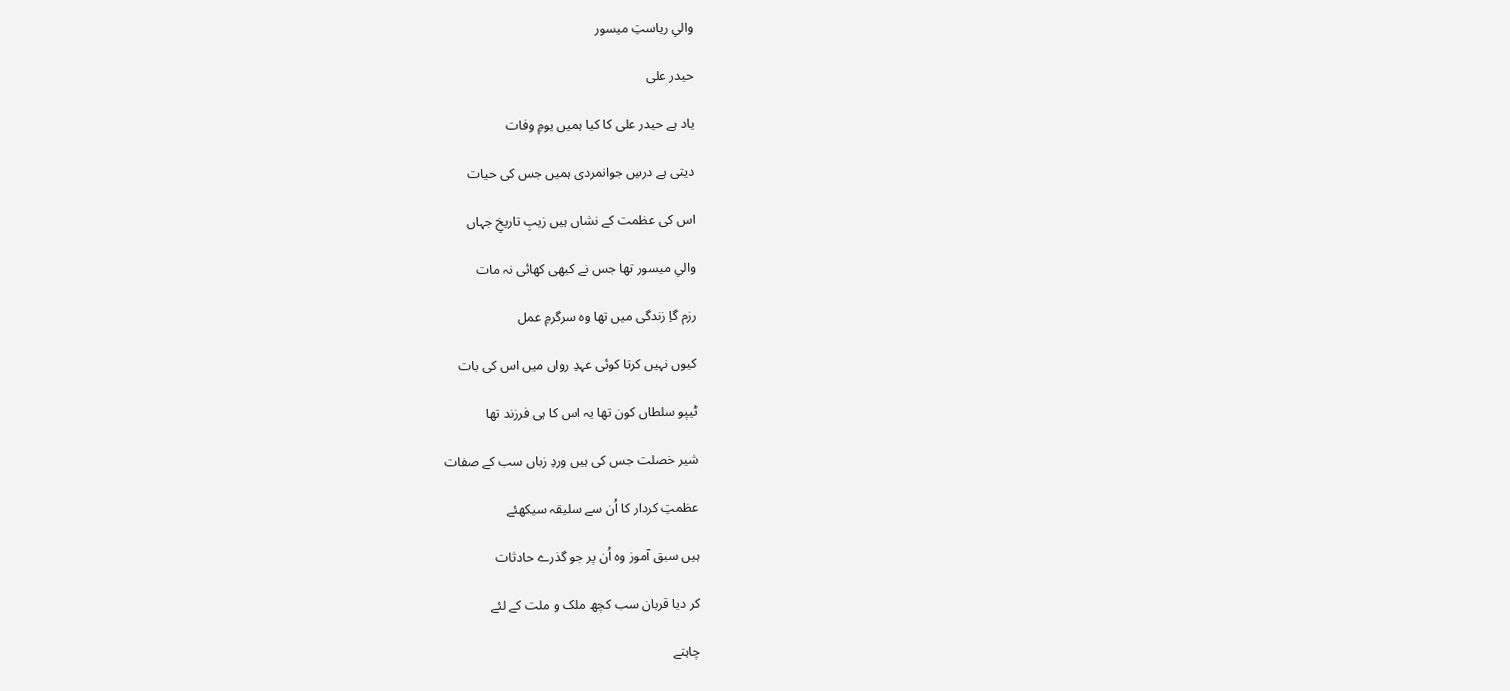والیِ ریاستِ میسور

حیدر علی

یاد ہے حیدر علی کا کیا ہمیں یومِ وفات

دیتی ہے درسِ جوانمردی ہمیں جس کی حیات

اس کی عظمت کے نشاں ہیں زیبِ تاریخِ جہاں

والیِ میسور تھا جس نے کبھی کھائی نہ مات

رزم گاِ زندگی میں تھا وہ سرگرمِ عمل

کیوں نہیں کرتا کوئی عہدِ رواں میں اس کی بات

ٹیپو سلطاں کون تھا یہ اس کا ہی فرزند تھا

شیر خصلت جس کی ہیں وردِ زباں سب کے صفات

عظمتِ کردار کا اُن سے سلیقہ سیکھئے

ہیں سبق آموز وہ اُن پر جو گذرے حادثات

کر دیا قربان سب کچھ ملک و ملت کے لئے

چاہتے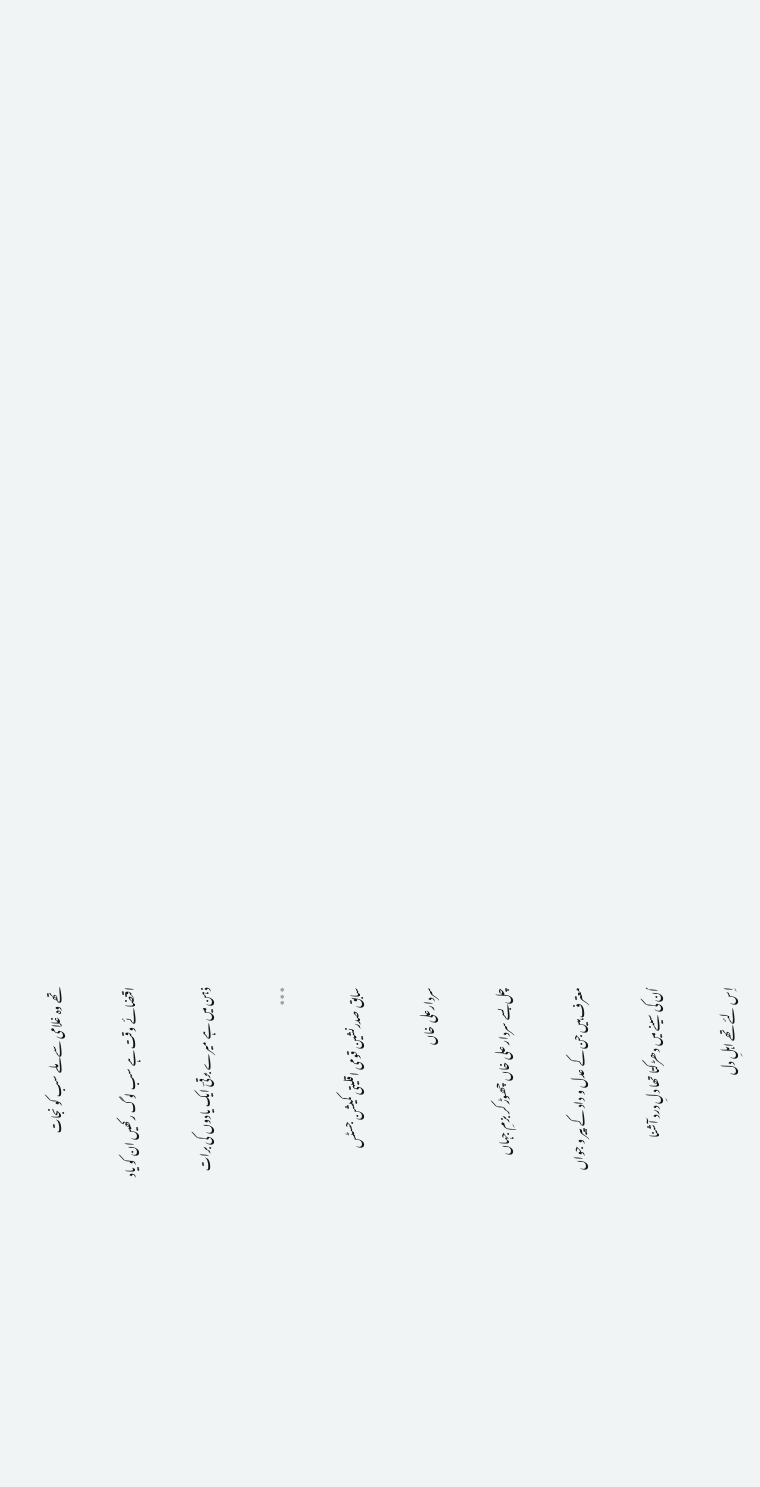تھے وہ غلامی سے ملے سب کو نجات

اقتضائے وقت ہے سب لوگ رکھیں ان کو یاد

ذہن میں ہے میرے برقیؔ ایک یادوں کی برات

٭٭٭

سابق صدرنشین قومی اقلیتی کمیشن جسٹس

سردارعلی خاں

چل بسے سردار علی خاں چھوڑ کر بزمِ جہاں

معترف ہیں جن کے عدل و داد کے پیر و جواں

اُن کی سینے میں دھڑکتا تھا دلِ درد آشنا

اِس لئے تھے اہلِ دل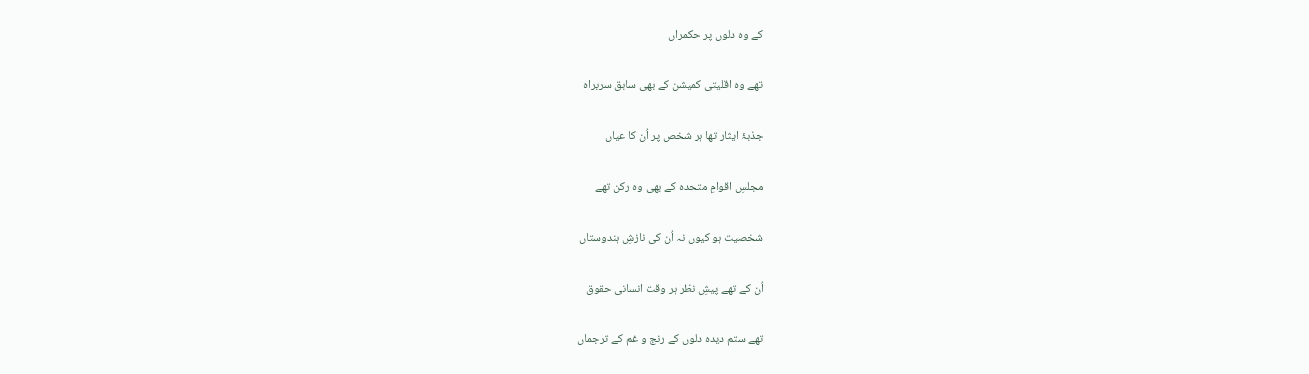کے وہ دلوں پر حکمراں

تھے وہ اقلیتی کمیشن کے بھی سابق سربراہ

جذبۂ ایثار تھا ہر شخص پر اُن کا عیاں

مجلسِ اقوامِ متحدہ کے بھی وہ رکن تھے

شخصیت ہو کیوں نہ اُن کی نازشِ ہندوستاں

اُن کے تھے پیشِ نظر ہر وقت انسانی حقوق

تھے ستم دیدہ دلوں کے رنج و غم کے ترجماں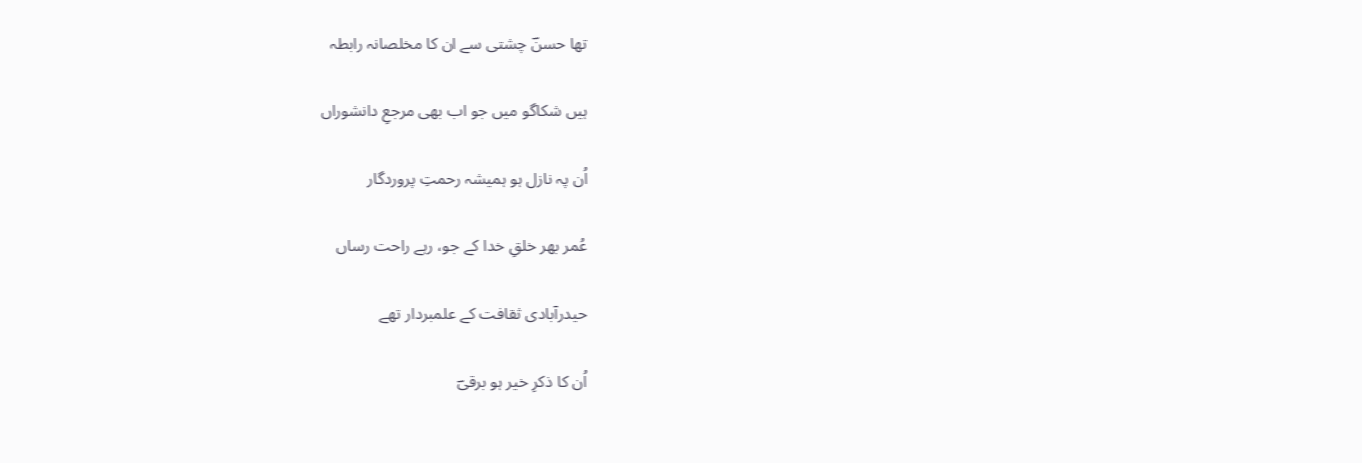تھا حسنؔ چشتی سے ان کا مخلصانہ رابطہ

ہیں شکاگو میں جو اب بھی مرجعِ دانشوراں

اُن پہ نازل ہو ہمیشہ رحمتِ پروردگار

عُمر بھر خلقِ خدا کے جو، رہے راحت رساں

حیدرآبادی ثقافت کے علمبردار تھے

اُن کا ذکرِ خیر ہو برقیؔ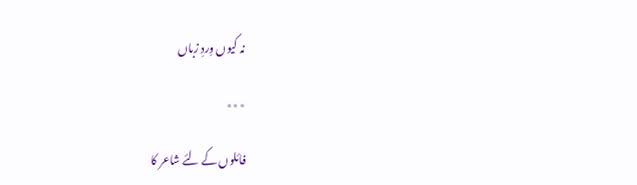نہ کیوں وِردِ زباں

٭٭٭

فائلوں کے لئے شاعر کا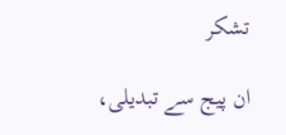تشکر

ان پیج سے تبدیلی،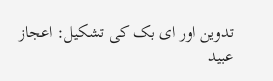تدوین اور ای بک کی تشکیل: اعجاز عبید